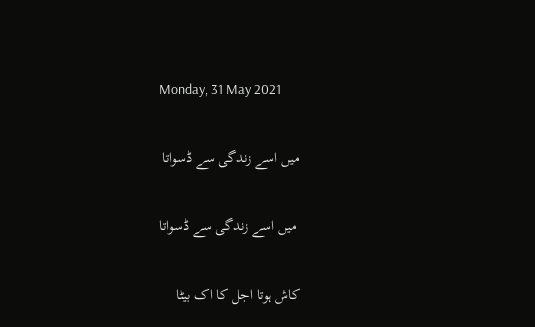Monday, 31 May 2021

میں اسے زندگی سے ڈسواتا

 میں اسے زندگی سے ڈسواتا

کاش ہوتا اجل کا اک بیٹا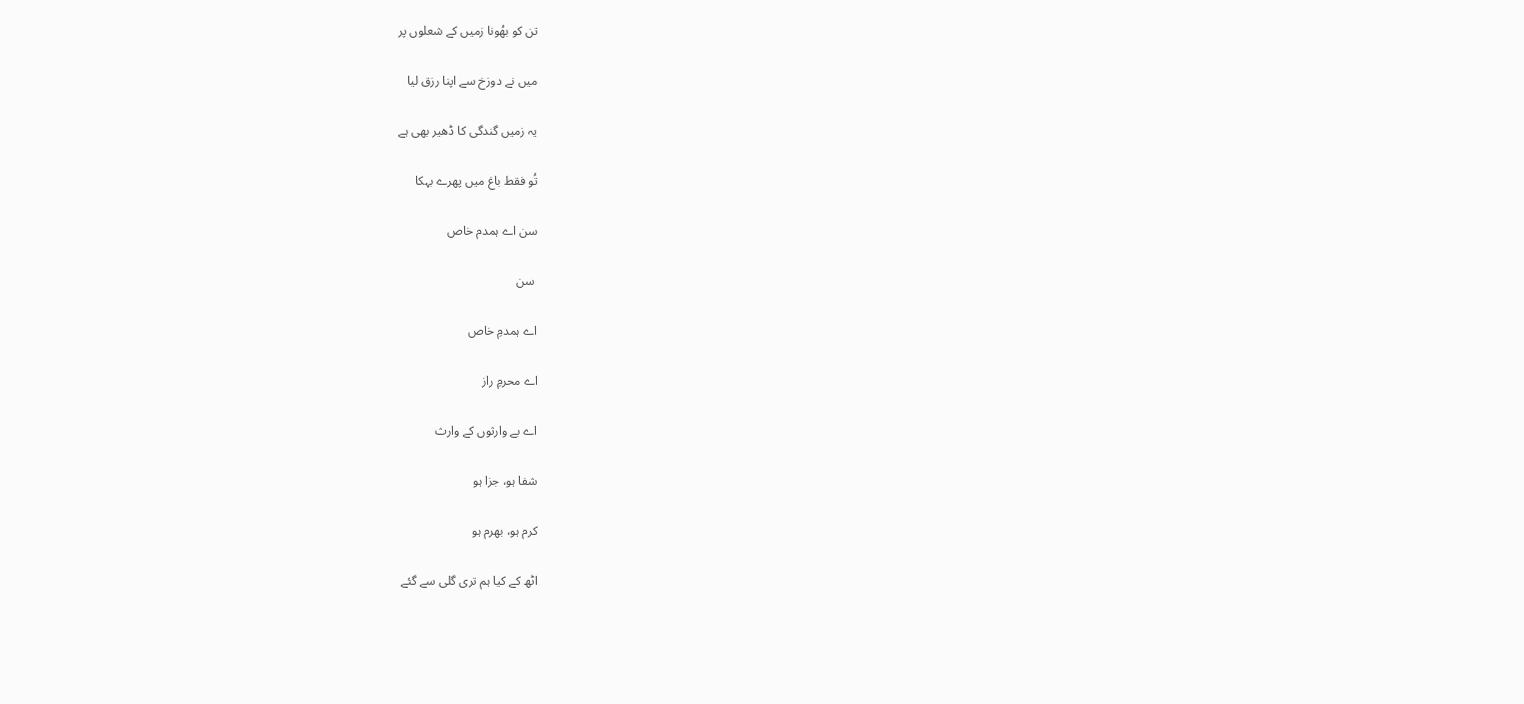تن کو بھُونا زمیں کے شعلوں پر

میں نے دوزخ سے اپنا رزق لیا

یہ زمیں گندگی کا ڈھیر بھی ہے

تُو فقط باغ میں پھرے بہکا

سن اے ہمدم خاص

 سن

اے ہمدمِ خاص

اے محرمِ راز

اے بے وارثوں کے وارث

شفا ہو، جزا ہو

کرم ہو، بھرم ہو

اٹھ کے کیا ہم تری گلی سے گئے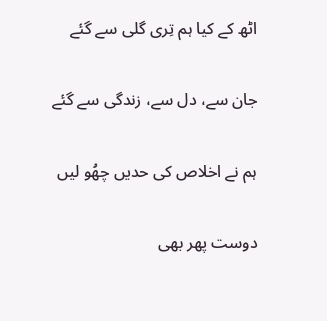اٹھ کے کیا ہم تِری گلی سے گئے

جان سے، دل سے، زندگی سے گئے

ہم نے اخلاص کی حدیں چھُو لیں

دوست پھر بھی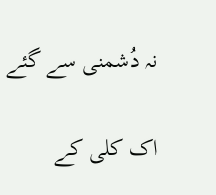نہ دُشمنی سے گئے

اک کلی کے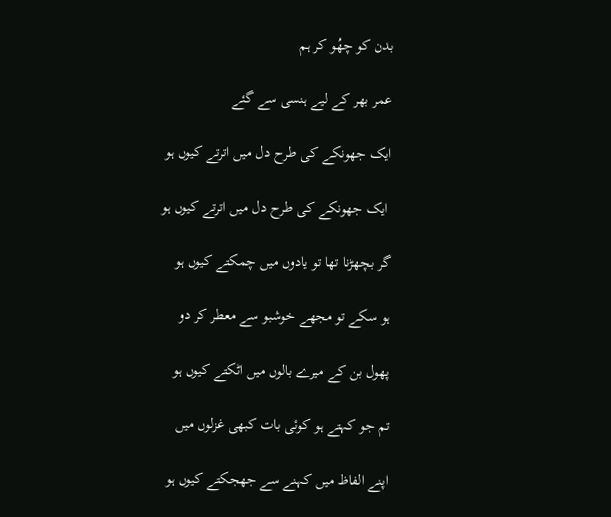بدن کو چھُو کر ہم

عمر بھر کے لیے ہنسی سے گئے

ایک جھونکے کی طرح دل میں اترتے کیوں ہو

 ایک جھونکے کی طرح دل میں اترتے کیوں ہو

گر بچھڑنا تھا تو یادوں میں چمکتے کیوں ہو

ہو سکے تو مجھے خوشبو سے معطر کر دو

پھول بن کے میرے بالوں میں اٹکتے کیوں ہو

تم جو کہتے ہو کوئی بات کبھی غزلوں میں

اپنے الفاظ میں کہنے سے جھجکتے کیوں ہو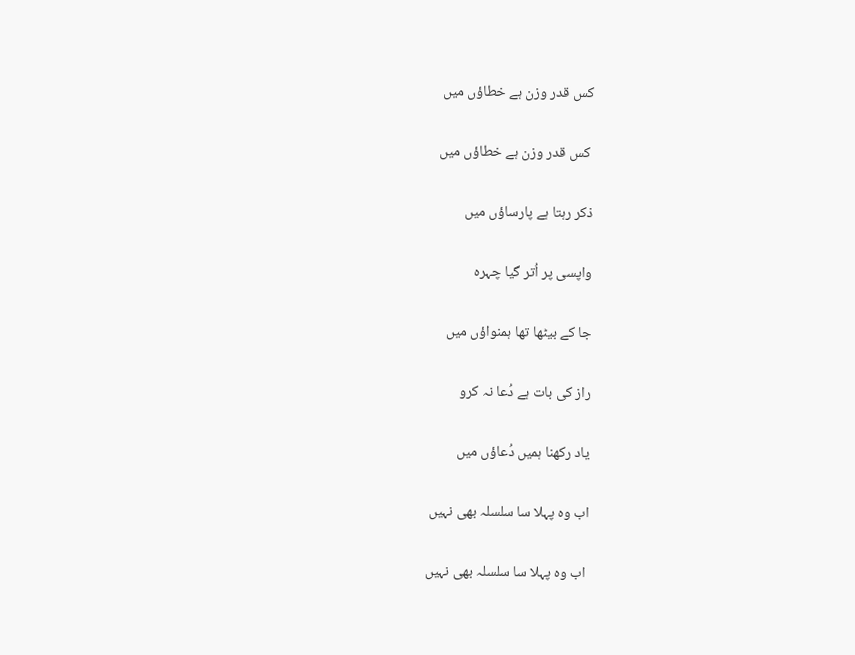کس قدر وزن ہے خطاؤں میں

 کس قدر وزن ہے خطاؤں میں

ذکر رہتا ہے پارساؤں میں

واپسی پر اُتر گیا چہرہ

جا کے بیٹھا تھا ہمنواؤں میں

راز کی بات ہے دُعا نہ کرو

یاد رکھنا ہمیں دُعاؤں میں

اب وہ پہلا سا سلسلہ بھی نہیں

 اب وہ پہلا سا سلسلہ بھی نہیں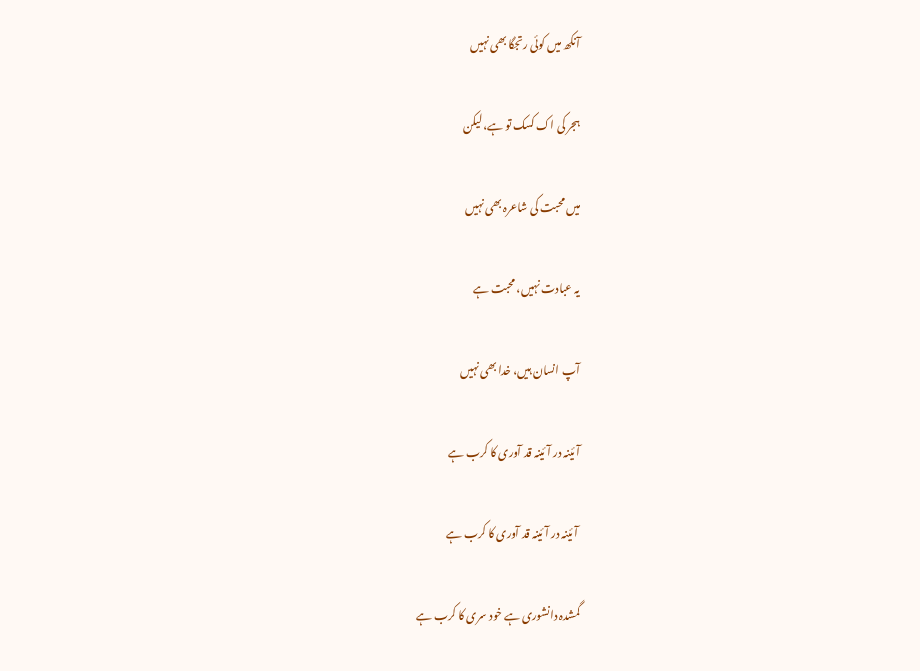آنکھ میں کوئی رتجگا بھی نہیں

ہجر کی اک کسک تو ہے، لیکن

میں محبت کی شاعرہ بھی نہیں

یہ عبادت نہیں، محبت ہے

آپ انسان ہیں، خدا بھی نہیں

آئینہ در آئینہ قد آوری کا کرب ہے

 آئینہ در آئینہ قد آوری کا کرب ہے

گمشدہ دانشوری ہے خود سری کا کرب ہے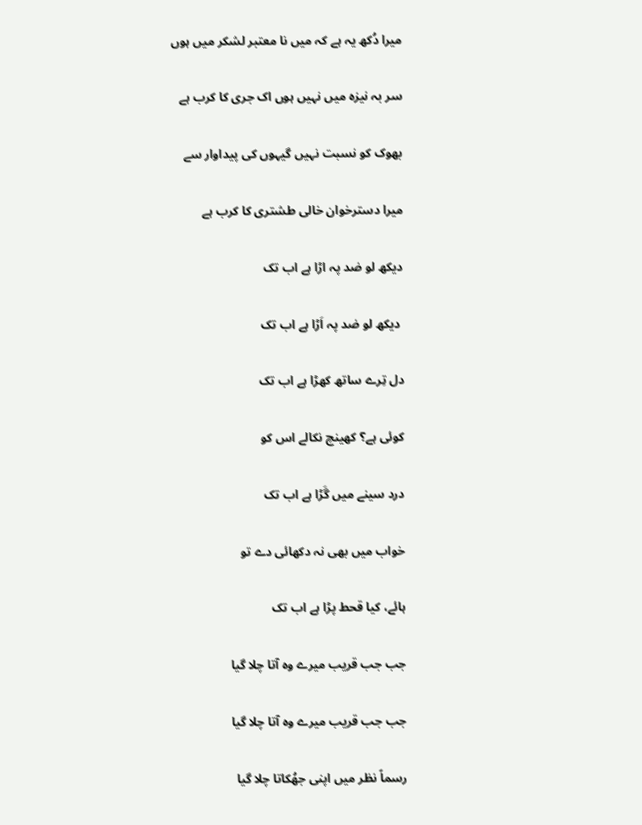میرا دُکھ یہ ہے کہ میں نا معتبر لشکر میں ہوں

سر بہ نیزہ میں نہیں ہوں اک جری کا کرب ہے

بھوک کو نسبت نہیں گیہوں کی پیداوار سے

میرا دسترخوان خالی طشتری کا کرب ہے

دیکھ لو ضد پہ اڑا ہے اب تک

 دیکھ لو ضد پہ اَڑا ہے اب تک

دل تِرے ساتھ کھڑا ہے اب تک

کوئی ہے؟ کھینچ نکالے اس کو

درد سینے میں گَڑا ہے اب تک

خواب میں بھی نہ دکھائی دے تو

ہائے، کیا قحط پڑا ہے اب تک

جب جب قریب میرے وہ آتا چلا گیا

جب جب قریب میرے وہ آتا چلا گیا

رسماً نظر میں اپنی جھُکاتا چلا گیا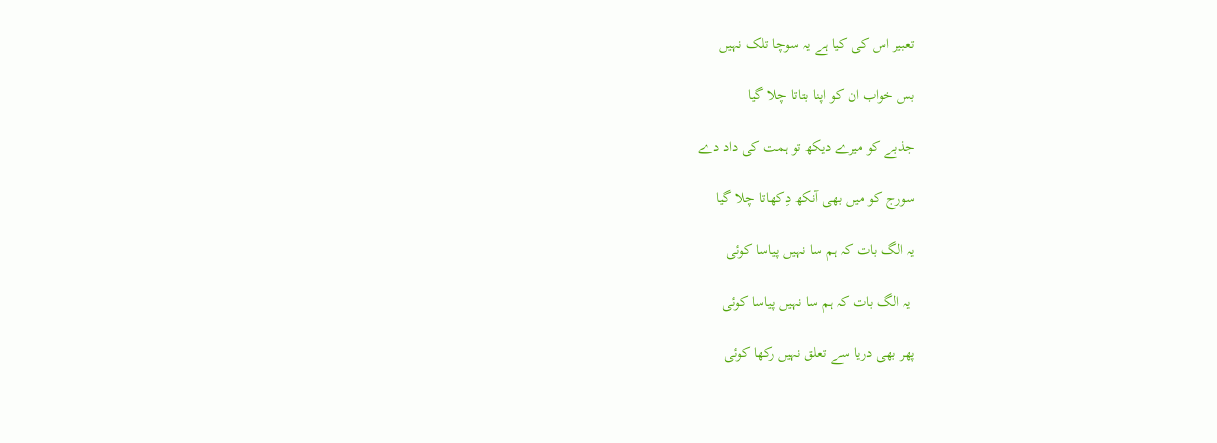تعبیر اس کی کیا ہے یہ سوچا تلک نہیں

بس خواب ان کو اپنا بتاتا چلا گیا

جذبے کو میرے دیکھ تو ہمت کی داد دے

سورج کو میں بھی آنکھ دِکھاتا چلا گیا

یہ الگ بات کہ ہم سا نہیں پیاسا کوئی

 یہ الگ بات کہ ہم سا نہیں پیاسا کوئی

پھر بھی دریا سے تعلق نہیں رکھا کوئی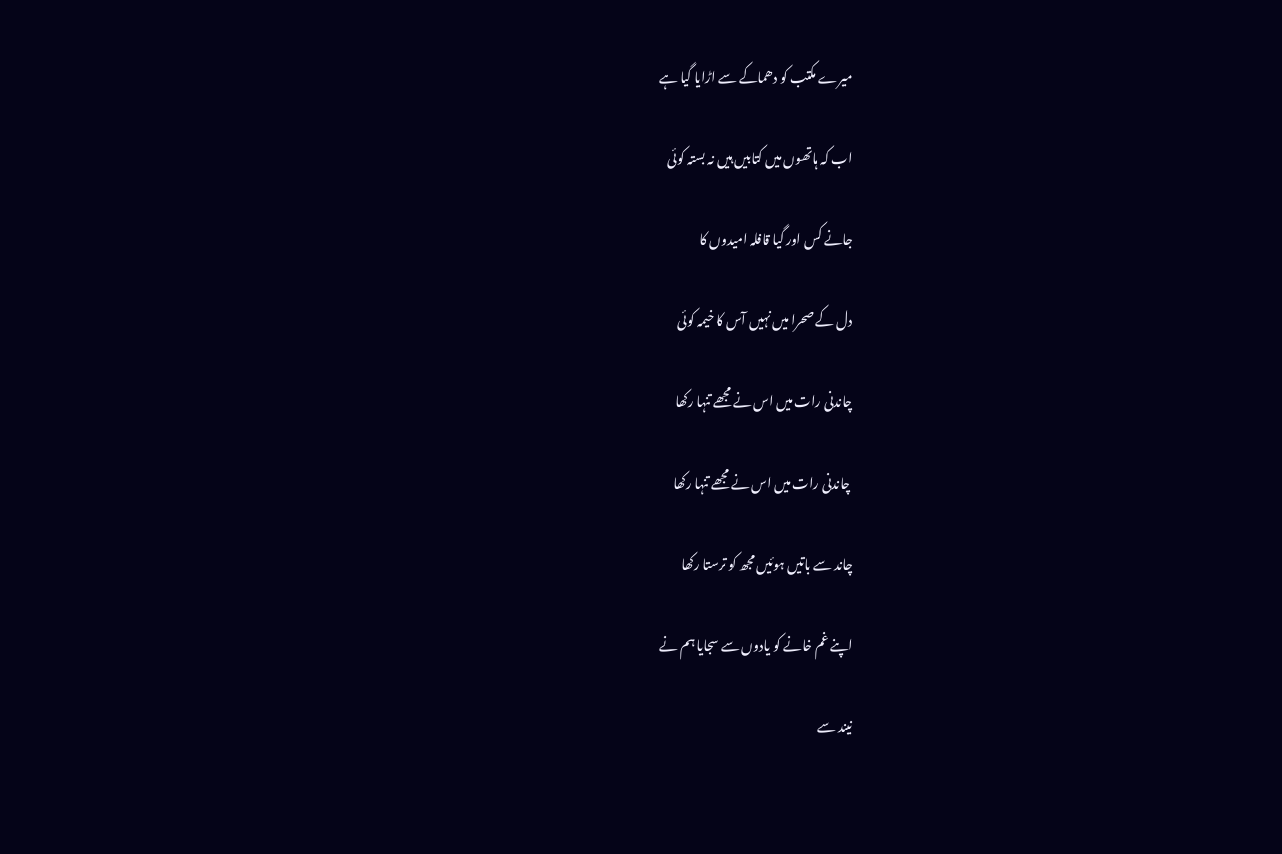میرے مکتب کو دھماکے سے اڑایا گیا ہے

اب کہ ہاتھوں میں کتابیں ہیں نہ بستہ کوئی

جانے کس اور گیا قافلہ امیدوں کا

دل کے صحرا میں نہیں آس کا خیمہ کوئی

چاندنی رات میں اس نے مجھے تنہا رکھا

 چاندنی رات میں اس نے مجھے تنہا رکھا

چاند سے باتیں ہوئیں مجھ کو ترستا رکھا

اپنے غم خانے کو یادوں سے سجایا ہم نے

نیند سے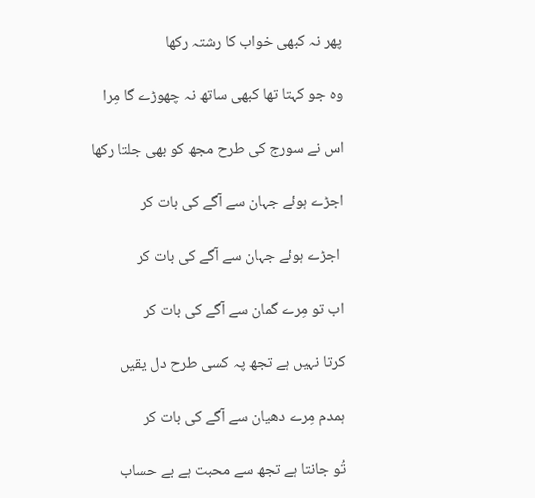پھر نہ کبھی خواب کا رشتہ رکھا

وہ جو کہتا تھا کبھی ساتھ نہ چھوڑے گا مِرا

اس نے سورج کی طرح مجھ کو بھی جلتا رکھا

اجڑے ہوئے جہان سے آگے کی بات کر

 اجڑے ہوئے جہان سے آگے کی بات کر

اب تو مِرے گمان سے آگے کی بات کر

کرتا نہیں ہے تجھ پہ کسی طرح دل یقیں

ہمدم مِرے دھیان سے آگے کی بات کر

تُو جانتا ہے تجھ سے محبت ہے بے حساب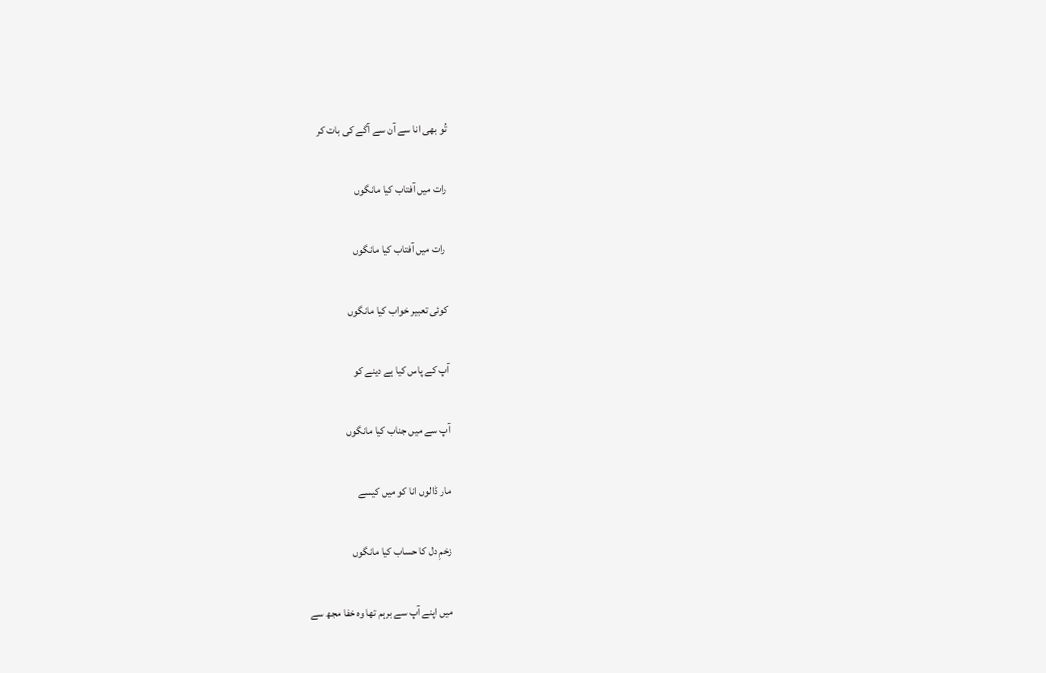تُو بھی انا سے آن سے آگے کی بات کر

رات میں آفتاب کیا مانگوں

 رات میں آفتاب کیا مانگوں

کوئی تعبیر خواب کیا مانگوں

آپ کے پاس کیا ہے دینے کو

آپ سے میں جناب کیا مانگوں

مار ڈالوں انا کو میں کیسے

زخمِ دل کا حساب کیا مانگوں

میں اپنے آپ سے برہم تھا وہ خفا مجھ سے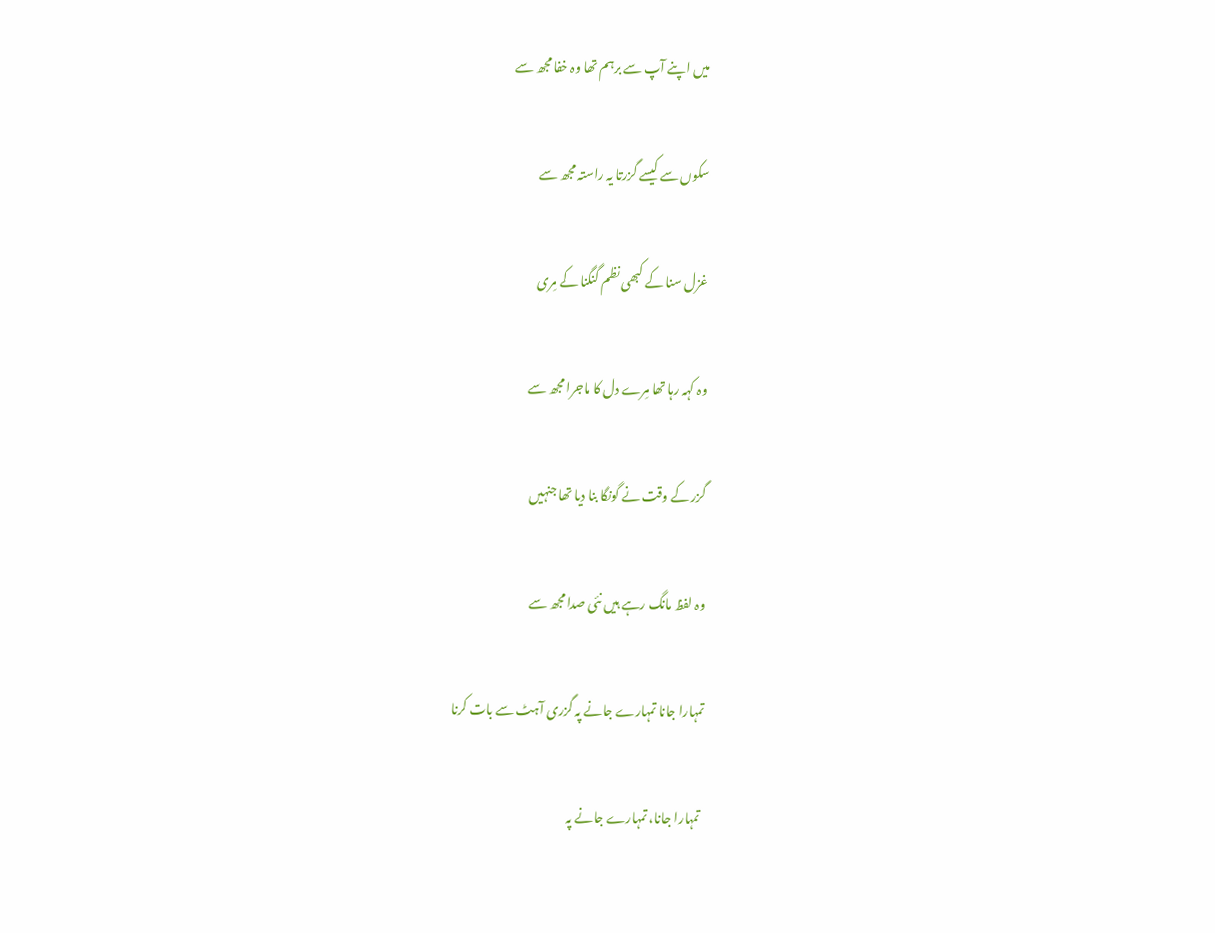میں اپنے آپ سے برہم تھا وہ خفا مجھ سے

سکوں سے کیسے گزرتا یہ راستہ مجھ سے

غزل سنا کے کبھی نظم گنگنا کے مِری

وہ کہہ رہا تھا مِرے دل کا ماجرا مجھ سے

گزر کے وقت نے گونگا بنا دیا تھا جنہیں

وہ لفظ مانگ رہے ہیں نئی صدا مجھ سے

تمہارا جانا تمہارے جانے پہ گزری آہٹ سے بات کرنا

 تمہارا جانا، تمہارے جانے پہ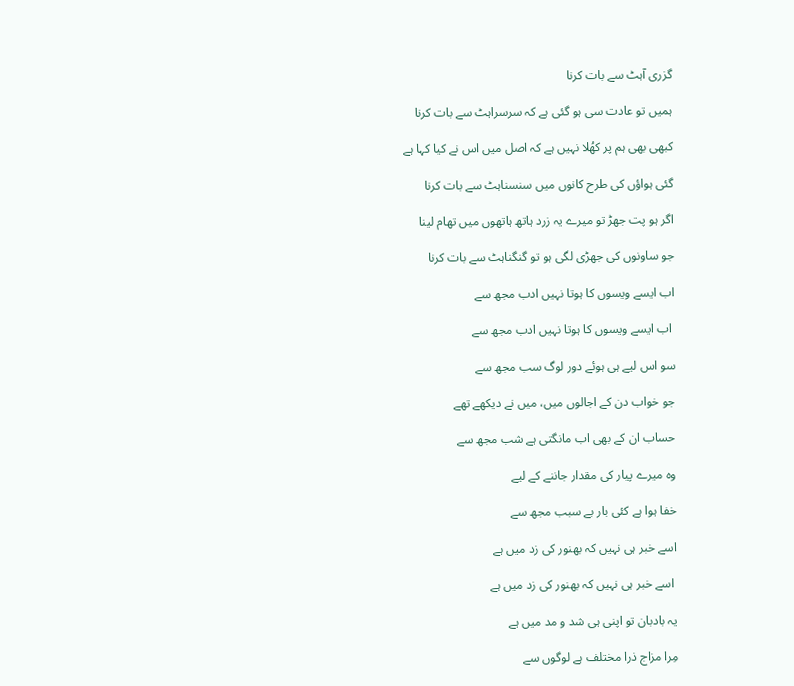گزری آہٹ سے بات کرنا

ہمیں تو عادت سی ہو گئی ہے کہ سرسراہٹ سے بات کرنا

کبھی بھی ہم پر کھُلا نہیں ہے کہ اصل میں اس نے کیا کہا ہے

گئی ہواؤں کی طرح کانوں میں سنسناہٹ سے بات کرنا

اگر ہو پت جھڑ تو میرے یہ زرد ہاتھ ہاتھوں میں تھام لینا

جو ساونوں کی جھڑی لگی ہو تو گنگناہٹ سے بات کرنا

اب ایسے ویسوں کا ہوتا نہیں ادب مجھ سے

 اب ایسے ویسوں کا ہوتا نہیں ادب مجھ سے

سو اس لیے ہی ہوئے دور لوگ سب مجھ سے

جو خواب دن کے اجالوں میں، میں نے دیکھے تھے

حساب ان کے بھی اب مانگتی ہے شب مجھ سے

وہ میرے پیار کی مقدار جاننے کے لیے

خفا ہوا ہے کئی بار بے سبب مجھ سے

اسے خبر ہی نہیں کہ بھنور کی زد میں ہے

 اسے خبر ہی نہیں کہ بھنور کی زد میں ہے

یہ بادبان تو اپنی ہی شد و مد میں ہے

مِرا مزاج ذرا مختلف ہے لوگوں سے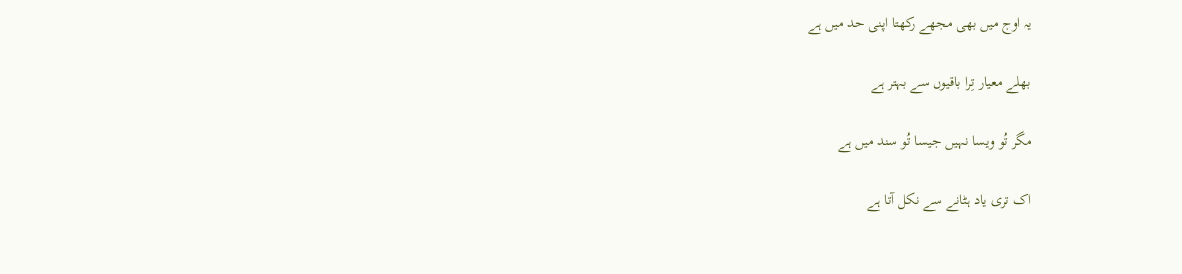یہ اوج میں بھی مجھے رکھتا اپنی حد میں ہے

بھلے معیار تِرا باقیوں سے بہتر ہے

مگر تُو ویسا نہیں جیسا تُو سند میں ہے

اک تری یاد ہٹانے سے نکل آتا ہے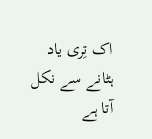اک تِری یاد ہٹانے سے نکل آتا ہے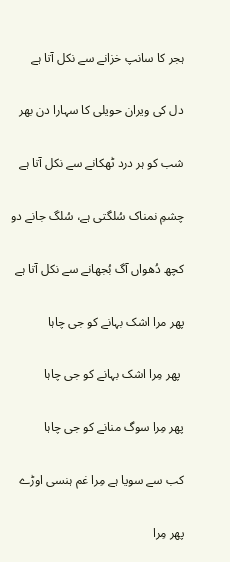ہجر کا سانپ خزانے سے نکل آتا ہے

دل کی ویران حویلی کا سہارا دن بھر

شب کو ہر درد ٹھکانے سے نکل آتا ہے

چشمِ نمناک سُلگتی ہے، سُلگ جانے دو

کچھ دُھواں آگ بُجھانے سے نکل آتا ہے

پھر مرا اشک بہانے کو جی چاہا

 پھر مِرا اشک بہانے کو جی چاہا

پھر مِرا سوگ منانے کو جی چاہا

کب سے سویا ہے مِرا غم ہنسی اوڑے

پھر مِرا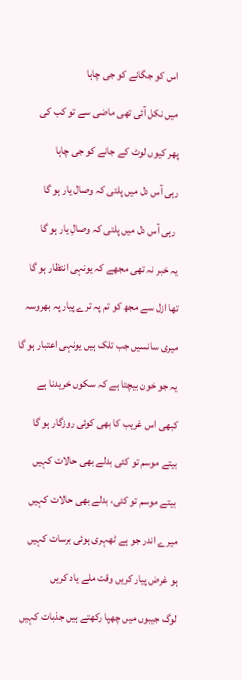اس کو جگانے کو جی چاہا

میں نکل آئی تھی ماضی سے تو کب کی

پھر کیوں لوٹ کے جانے کو جی چاہا

رہی آس دل میں پلتی کہ وصال یار ہو گا

 رہی آس دل میں پلتی کہ وصالِ یار ہو گا

یہ خبر نہ تھی مجھے کہ یونہی انتظار ہو گا

تھا ازل سے مجھ کو تم پہ ترے پیار پہ بھروسہ

میری سانسیں جب تلک ہیں یونہی اعتبار ہو گا

یہ جو خون بیچتا ہے کہ سکوں خریدنا ہے

کبھی اس غریب کا بھی کوئی روزگار ہو گا

بیتے موسم تو کئی بدلے بھی حالات کہیں

 بیتے موسم تو کئی، بدلے بھی حالات کہیں

میرے اندر جو ہے ٹھہری ہوئی برسات کہیں

ہو غرض پیار کریں وقت ملے یاد کریں

لوگ جیبوں میں چھپا رکھتے ہیں جذبات کہیں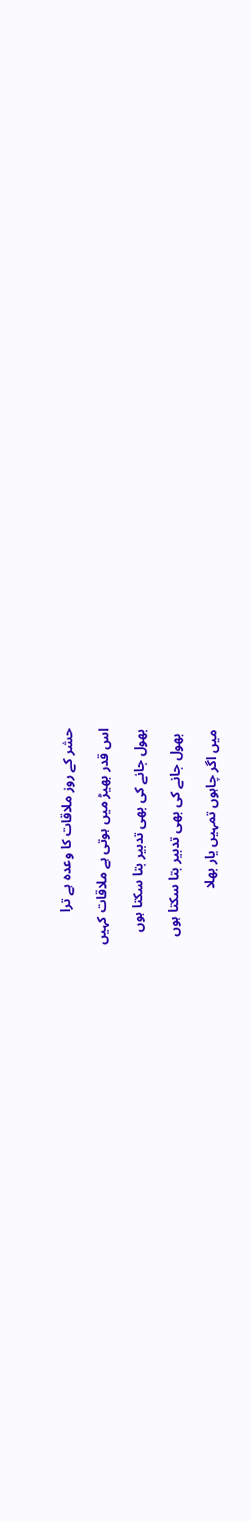حشر کے روز ملاقات کا وعدہ ہے ترا

اس قدر بھیڑ میں ہوتی ہے ملاقات کہیں

بھول جانے کی بھی تدبیر بتا سکتا ہوں

 بھول جانے کی بھی تدبیر بتا سکتا ہوں

میں اگر چاہوں تمہیں یار بھلا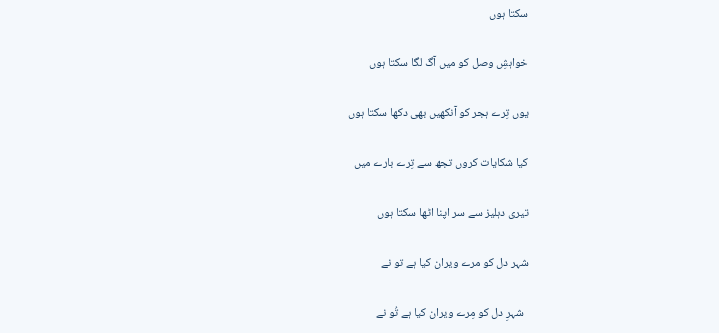سکتا ہوں

خواہشِ وصل کو میں آگ لگا سکتا ہوں

یوں تِرے ہجر کو آنکھیں بھی دکھا سکتا ہوں

کیا شکایات کروں تجھ سے تِرے بارے میں

تیری دہلیز سے سر اپنا اٹھا سکتا ہوں

شہر دل کو مرے ویران کیا ہے تو نے

  شہرِ دل کو مِرے ویران کیا ہے تُو نے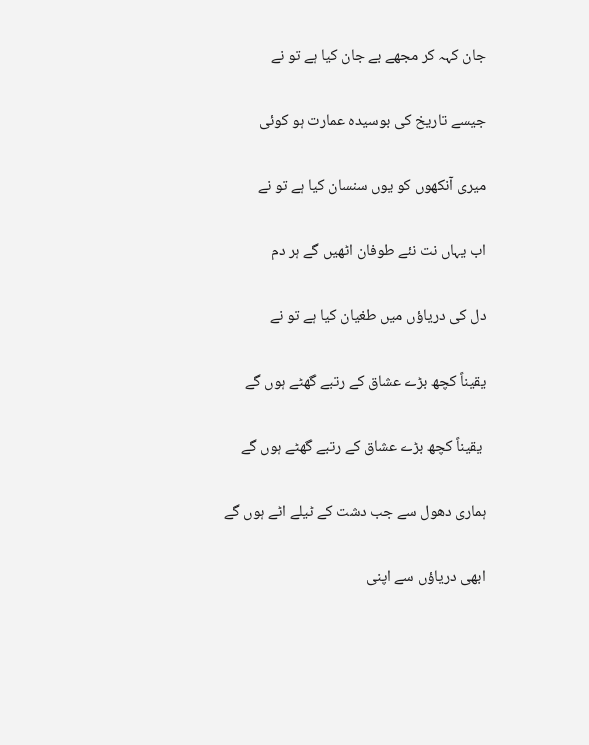جان کہہ کر مجھے بے جان کیا ہے تو نے

جیسے تاریخ کی بوسیدہ عمارت ہو کوئی

میری آنکھوں کو یوں سنسان کیا ہے تو نے

اب یہاں نت نئے طوفان اٹھیں گے ہر دم

دل کی دریاؤں میں طغیان کیا ہے تو نے

یقیناً کچھ بڑے عشاق کے رتبے گھٹے ہوں گے

 یقیناً کچھ بڑے عشاق کے رتبے گھٹے ہوں گے

ہماری دھول سے جب دشت کے ٹیلے اٹے ہوں گے

ابھی دریاؤں سے اپنی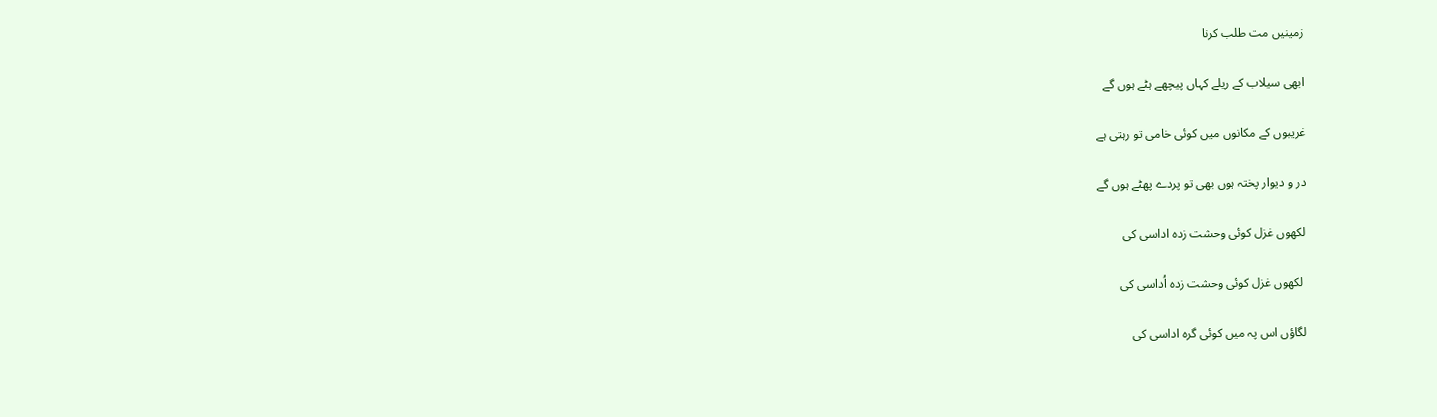زمینیں مت طلب کرنا

ابھی سیلاب کے ریلے کہاں پیچھے ہٹے ہوں گے

غریبوں کے مکانوں میں کوئی خامی تو رہتی ہے

در و دیوار پختہ ہوں بھی تو پردے پھٹے ہوں گے

لکھوں غزل کوئی وحشت زدہ اداسی کی

 لکھوں غزل کوئی وحشت زدہ اُداسی کی

لگاؤں اس پہ میں کوئی گرہ اداسی کی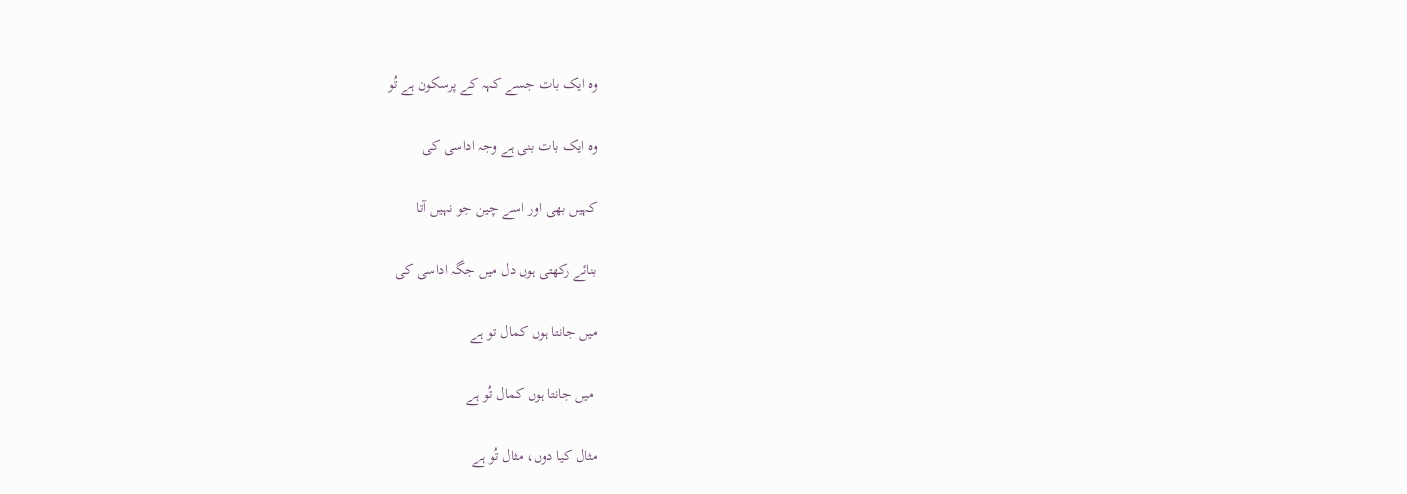وہ ایک بات جسے کہہ کے پرسکون ہے تُو

وہ ایک بات بنی ہے وجہ اداسی کی

کہیں بھی اور اسے چین جو نہیں آتا

بنائے رکھتی ہوں دل میں جگہ اداسی کی

میں جانتا ہوں کمال تو ہے

 میں جانتا ہوں کمال تُو ہے

مثال کیا دوں، مثال تُو ہے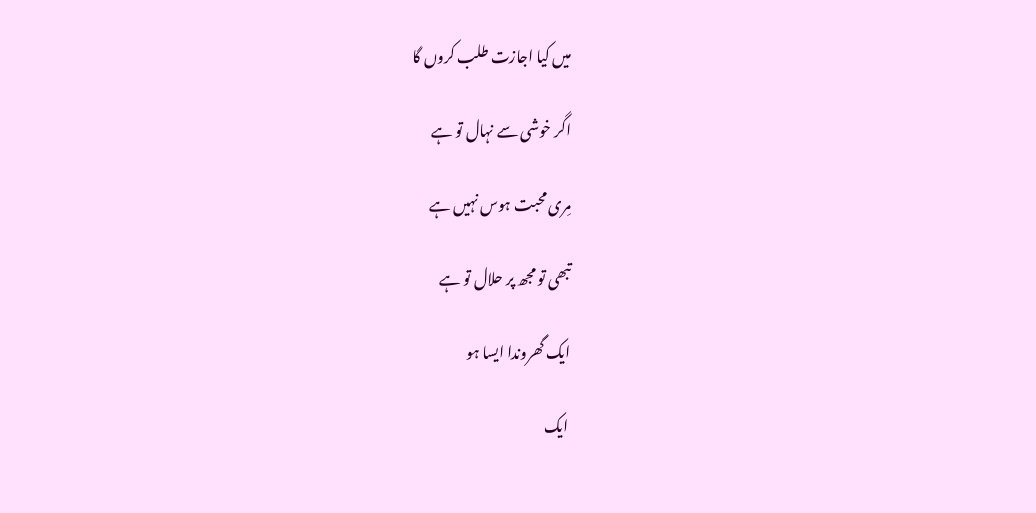میں کیا اجازت طلب کروں گا

اگر خوشی سے نہال تو ہے

مِری محبت ہوس نہیں ہے

تبھی تو مجھ پر حلال تو ہے

ایک گھروندا ایسا ہو

 ایک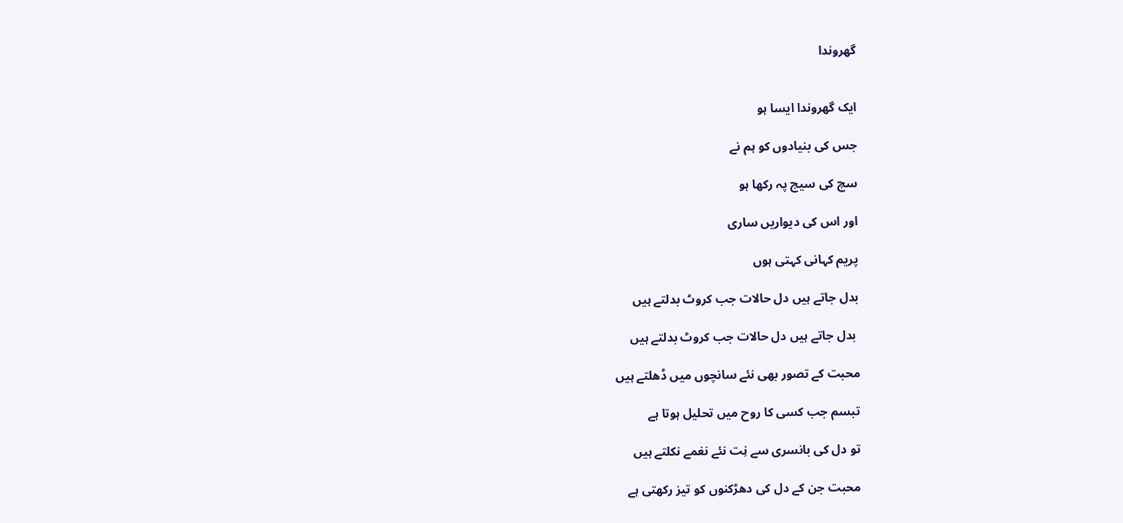گھروندا


ایک گھروندا ایسا ہو

جس کی بنیادوں کو ہم نے

سچ کی سیج پہ رکھا ہو

اور اس کی دیواریں ساری

پریم کہانی کہتی ہوں

بدل جاتے ہیں دل حالات جب کروٹ بدلتے ہیں

 بدل جاتے ہیں دل حالات جب کروٹ بدلتے ہیں

محبت کے تصور بھی نئے سانچوں میں ڈھلتے ہیں

تبسم جب کسی کا روح میں تحلیل ہوتا ہے

تو دل کی بانسری سے نِت نئے نغمے نکلتے ہیں

محبت جن کے دل کی دھڑکنوں کو تیز رکھتی ہے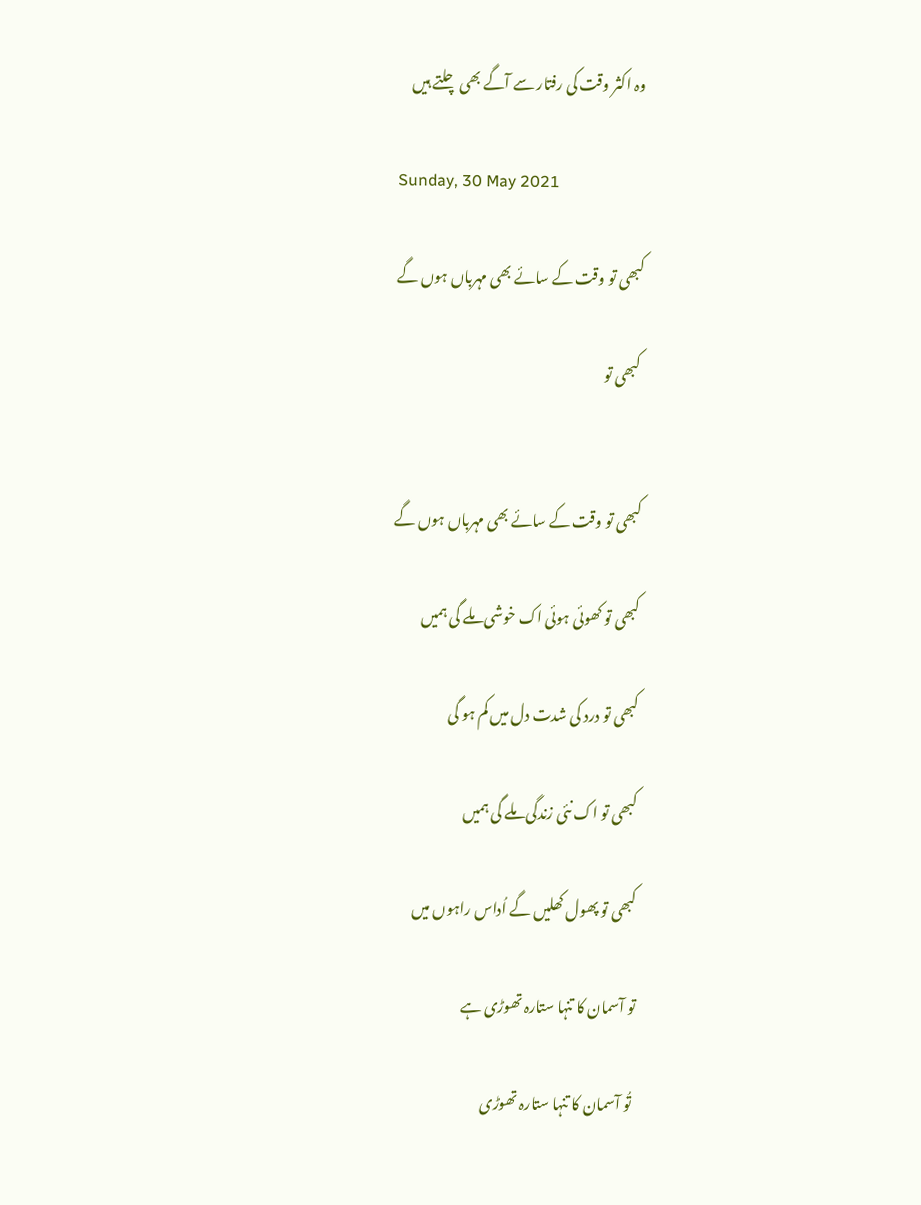وہ اکثر وقت کی رفتار سے آگے بھی چلتے ہیں

Sunday, 30 May 2021

کبھی تو وقت کے سائے بھی مہرباں ہوں گے

 کبھی تو


کبھی تو وقت کے سائے بھی مہرباں ہوں گے

کبھی تو کھوئی ہوئی اک خوشی ملے گی ہمیں

کبھی تو درد کی شدت دل میں کم ہو گی

کبھی تو اک نئی زندگی ملے گی ہمیں

کبھی تو پھول کھلیں گے اُداس راہوں میں

تو آسمان کا تنہا ستارہ تھوڑی ہے

 تُو آسمان کا تنہا ستارہ تھوڑی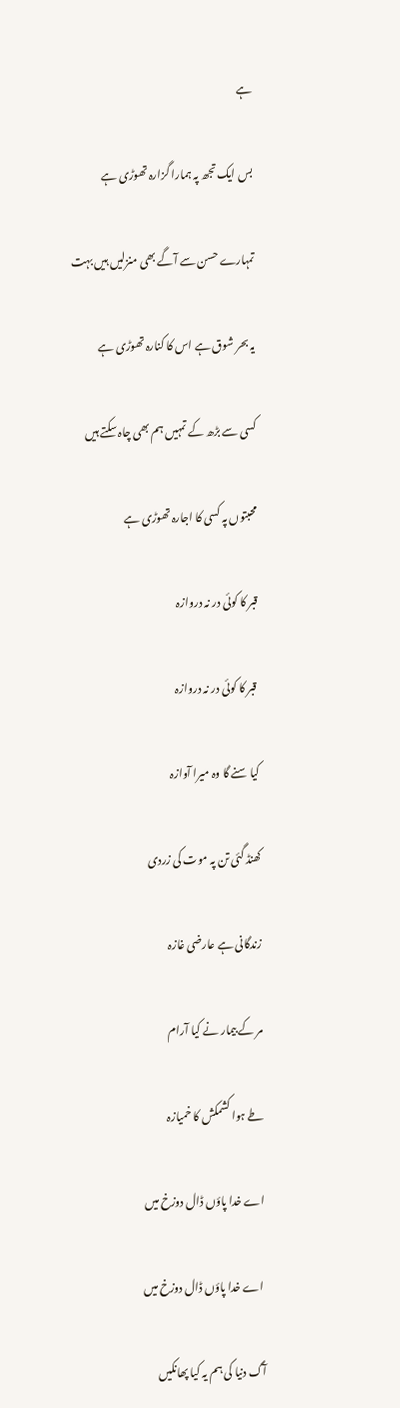ہے

بس ایک تجھ پہ ہمارا گزارہ تھوڑی ہے

تمہارے حسن سے آگے بھی منزلیں ہیں بہت

یہ بحر شوق ہے اس کا کنارہ تھوڑی ہے

کسی سے بڑھ کے تمہیں ہم بھی چاہ سکتے ہیں

محبتوں پہ کسی کا اجارہ تھوڑی ہے

قبر کا کوئی در نہ دروازہ

 قبر کا کوئی در نہ دروازہ

کیا سنے گا وہ میرا آوازہ

کھنڈ گئی تن پہ موت کی زردی

زندگانی ہے عارضی غازہ

مر کے بیمار نے کیا آرام

طے ہوا کشمکش کا خمیازہ

اے خدا پاؤں ڈال دوزخ میں

 اے خدا پاؤں ڈال دوزخ میں

آگ دنیا کی ہم یہ کیا پھانکیں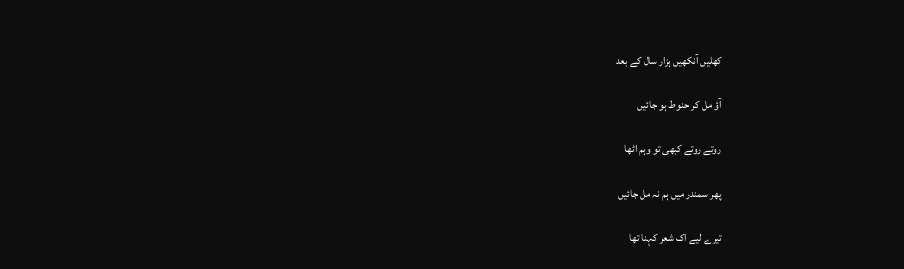کھلیں آنکھیں ہزار سال کے بعد

آؤ مل کر حنوط ہو جائیں

روتے روتے کبھی تو وہم اٹھا

پھر سمندر میں ہم نہ مل جائیں

تیرے لیے اک شعر کہنا تھا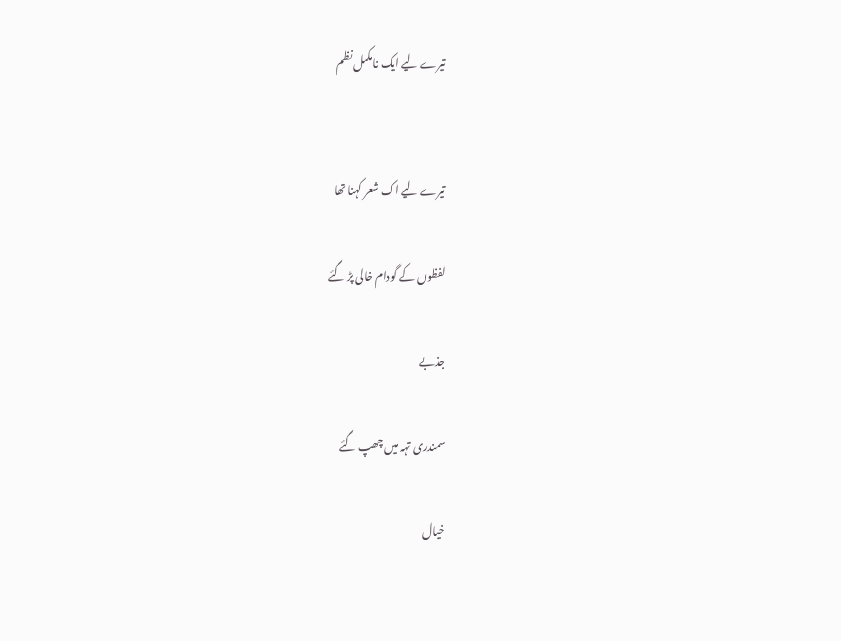تیرے لیے ایک نامکمل نظم


تیرے لیے اک شعر کہنا تھا

لفظوں کے گودام خالی پڑ گئے

جذبے

سمندری تہہ میں چھپ گئے

خیال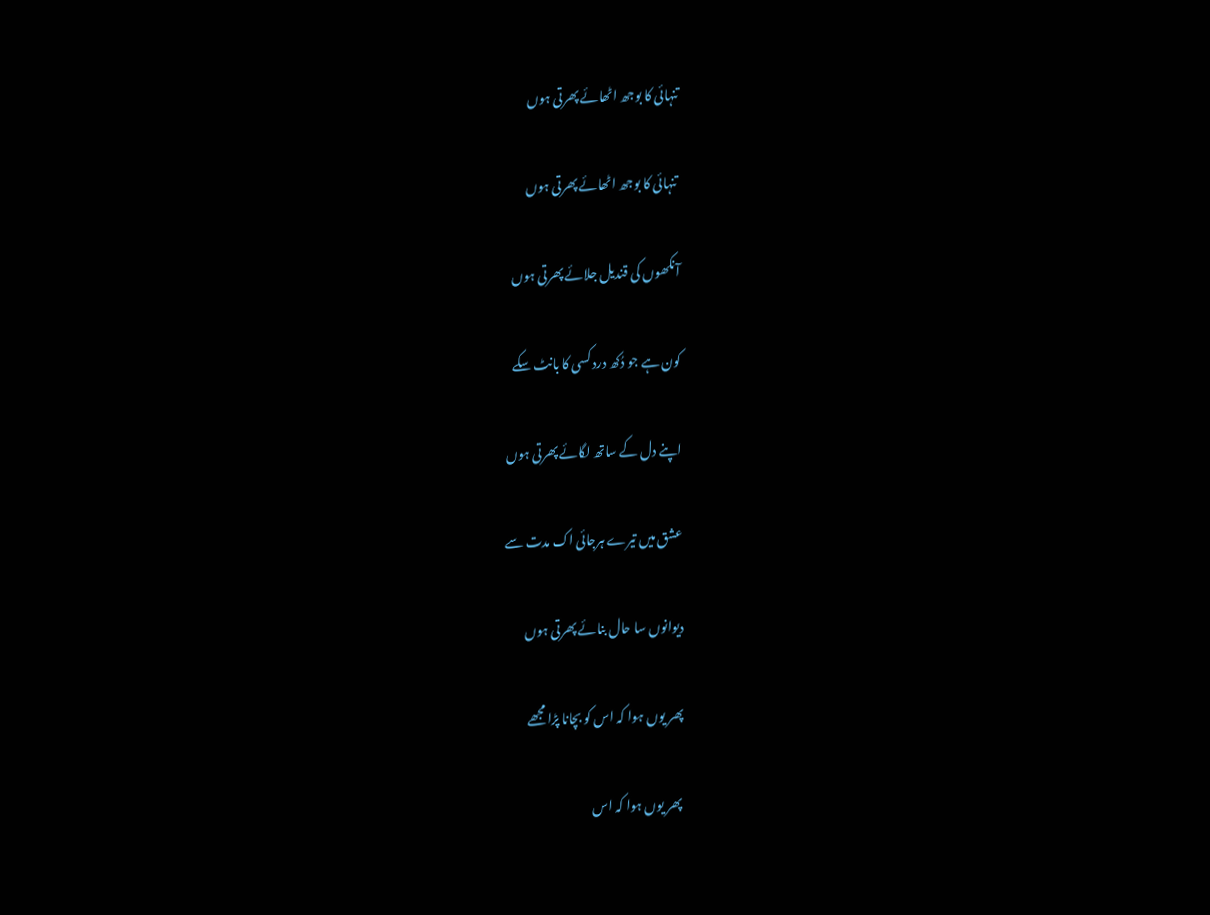تنہائی کا بوجھ اٹھائے پھرتی ہوں

 تنہائی کا بوجھ اٹھائے پھرتی ہوں

آنکھوں کی قندیل جلائے پھرتی ہوں

کون ہے جو دُکھ درد کسی کا بانٹ سکے

اپنے دل کے ساتھ لگائے پھرتی ہوں

عشق میں تیرے ہرجائی اک مدت سے

دیوانوں سا حال بنائے پھرتی ہوں

پھر یوں ہوا کہ اس کو بچانا پڑا مجھے

 پھر یوں ہوا کہ اس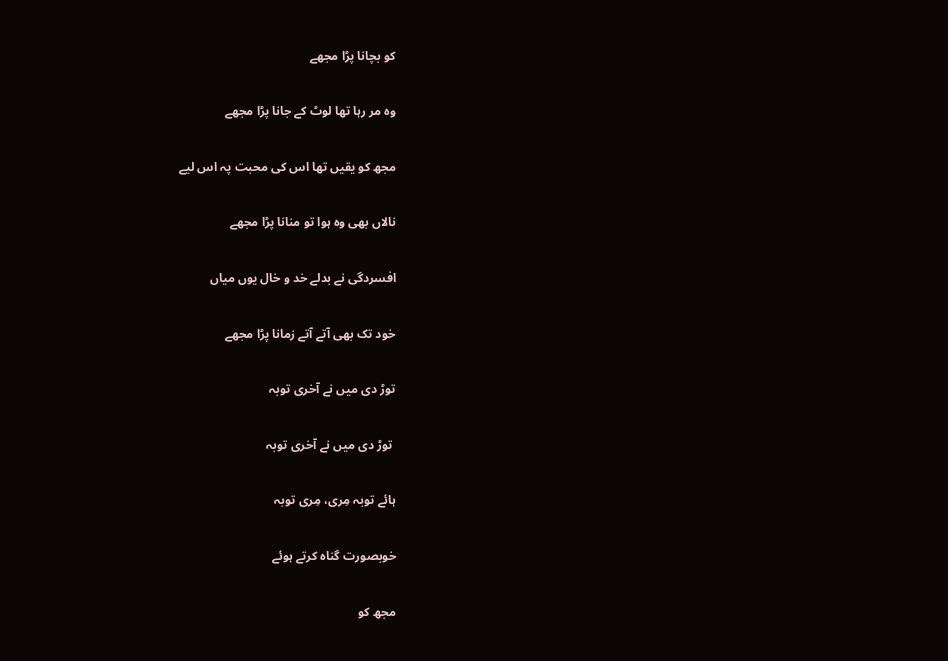کو بچانا پڑا مجھے

وہ مر رہا تھا لوٹ کے جانا پڑا مجھے

مجھ کو یقیں تھا اس کی محبت پہ اس لیے

نالاں بھی وہ ہوا تو منانا پڑا مجھے

افسردگی نے بدلے خد و خال یوں میاں

خود تک بھی آتے آتے زمانا پڑا مجھے

توڑ دی میں نے آخری توبہ

 توڑ دی میں نے آخری توبہ

ہائے توبہ مِری، مِری توبہ

خوبصورت گناہ کرتے ہوئے

مجھ کو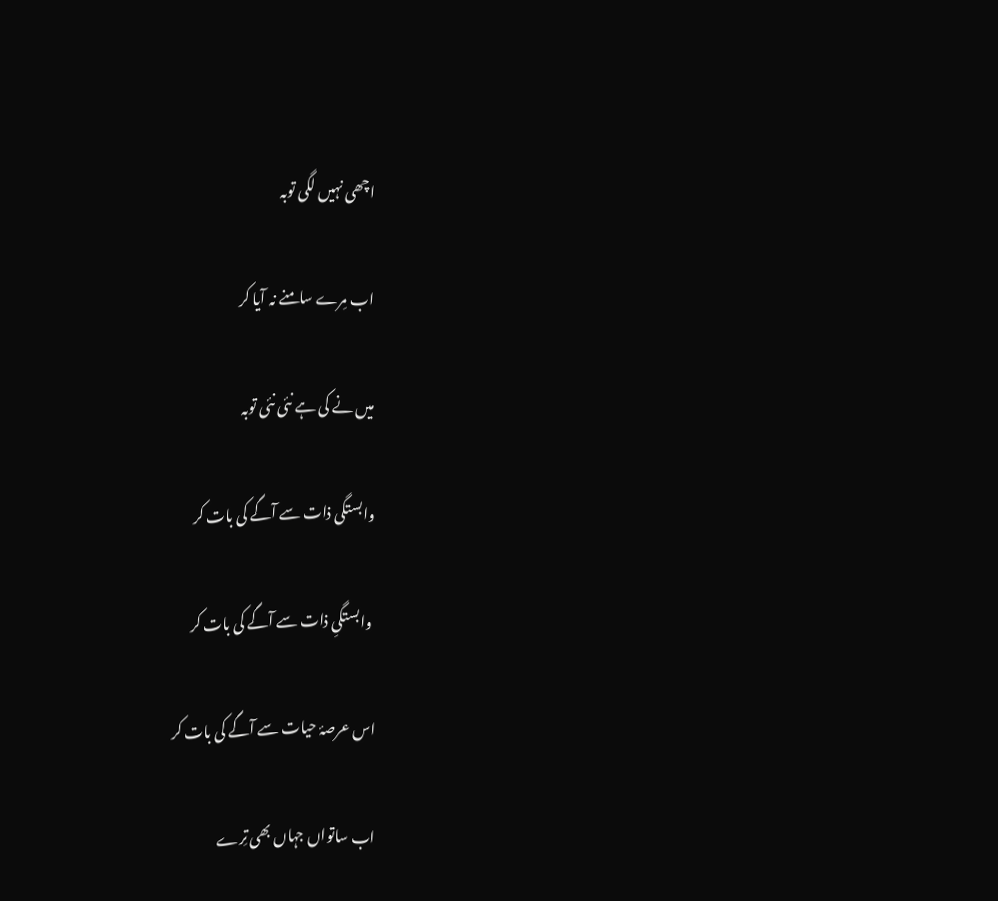اچھی نہیں لگی توبہ

اب مِرے سامنے نہ آیا کر

میں نے کی ہے نئی نئی توبہ

وابستگی ذات سے آگے کی بات کر

 وابستگیِ ذات سے آگے کی بات کر

اس عرصۂ حیات سے آگے کی بات کر

اب ساتواں جہاں بھی تِرے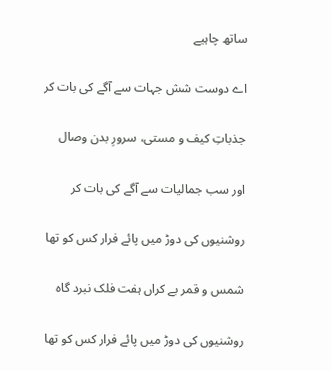ساتھ چاہیے

اے دوست شش جہات سے آگے کی بات کر

جذباتِ کیف و مستی، سرورِ بدن وصال

اور سب جمالیات سے آگے کی بات کر

روشنیوں کی دوڑ میں پائے فرار کس کو تھا

شمس و قمر بے کراں ہفت فلک نبرد گاہ

روشنیوں کی دوڑ میں پائے فرار کس کو تھا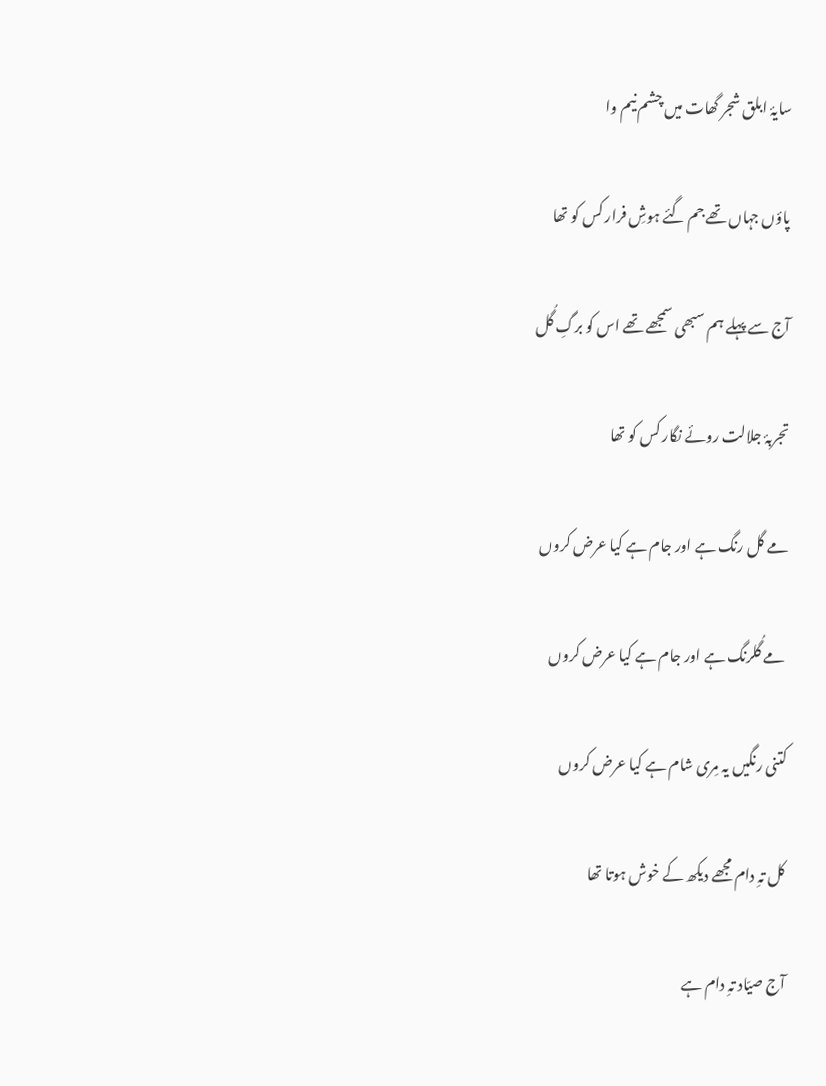سایۂ ابلق شجر گھات میں چشم نیم وا

پاؤں جہاں تھے جم گئے ہوشِ فرار کس کو تھا

آج سے پہلے ہم سبھی سمجھے تھے اس کو برگِ گُل

تجربۂ جلالت روئے نگار کس کو تھا

مے گل رنگ ہے اور جام ہے کیا عرض کروں

 مے گُلرنگ ہے اور جام ہے کیا عرض کروں

کتنی رنگیں یہ مِری شام ہے کیا عرض کروں

کل تہِ دام مجھے دیکھ کے خوش ہوتا تھا

آج صیّاد تہِ دام ہے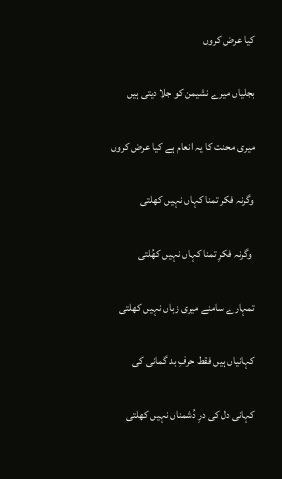کیا عرض کروں

بجلیاں میرے نشیمن کو جلا دیتی ہیں

میری محنت کا یہ انعام ہے کیا عرض کروں

وگرنہ فکر تمنا کہاں نہیں کھلتی

 وگرنہ فکرِ تمنا کہاں نہیں کھُلتی

تمہارے سامنے میری زباں نہیں کھلتی

کہانیاں ہیں فقط حرفِ بد گمانی کی

کہانی دل کی درِ دُشمناں نہیں کھلتی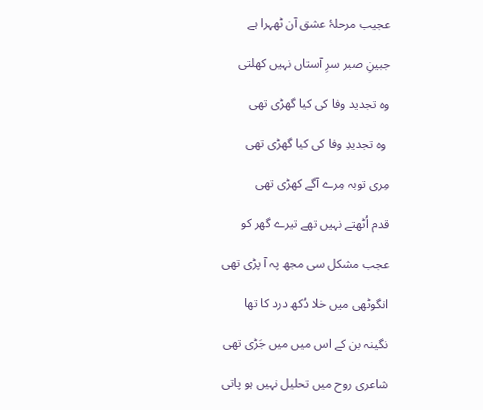عجیب مرحلۂ عشق آن ٹھہرا ہے

جبینِ صبر سرِ آستاں نہیں کھلتی

وہ تجدید وفا کی کیا گھڑی تھی

 وہ تجدیدِ وفا کی کیا گھڑی تھی

مِری توبہ مِرے آگے کھڑی تھی

قدم اُٹھتے نہیں تھے تیرے گھر کو

عجب مشکل سی مجھ پہ آ پڑی تھی

انگوٹھی میں خلا دُکھ درد کا تھا

نگینہ بن کے اس میں میں جَڑی تھی

شاعری روح میں تحلیل نہیں ہو پاتی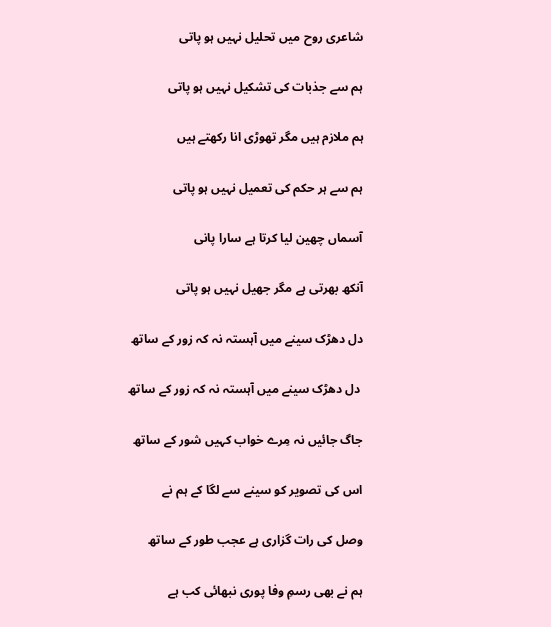شاعری روح میں تحلیل نہیں ہو پاتی

ہم سے جذبات کی تشکیل نہیں ہو پاتی

ہم ملازم ہیں مگر تھوڑی انا رکھتے ہیں

ہم سے ہر حکم کی تعمیل نہیں ہو پاتی

آسماں چھین لیا کرتا ہے سارا پانی

آنکھ بھرتی ہے مگر جھیل نہیں ہو پاتی

دل دھڑک سینے میں آہستہ نہ کہ زور کے ساتھ

 دل دھڑک سینے میں آہستہ نہ کہ زور کے ساتھ

جاگ جائیں نہ مِرے خواب کہیں شور کے ساتھ

اس کی تصویر کو سینے سے لگا کے ہم نے

وصل کی رات گزاری ہے عجب طور کے ساتھ

ہم نے بھی رسمِ وفا پوری نبھائی کب ہے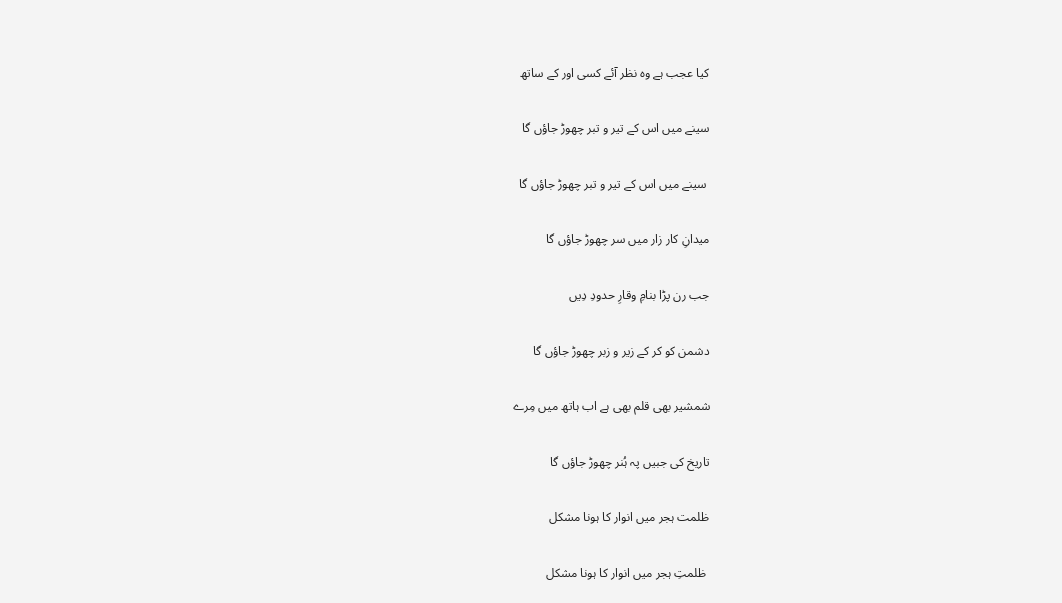کیا عجب ہے وہ نظر آئے کسی اور کے ساتھ

سینے میں اس کے تیر و تبر چھوڑ جاؤں گا

 سینے میں اس کے تیر و تبر چھوڑ جاؤں گا

میدانِ کار زار میں سر چھوڑ جاؤں گا

جب رن پڑا بنامِ وقارِ حدودِ دِیں

دشمن کو کر کے زیر و زبر چھوڑ جاؤں گا

شمشیر بھی قلم بھی ہے اب ہاتھ میں مِرے

تاریخ کی جبیں پہ ہُنر چھوڑ جاؤں گا

ظلمت ہجر میں انوار کا ہونا مشکل

 ظلمتِ ہجر میں انوار کا ہونا مشکل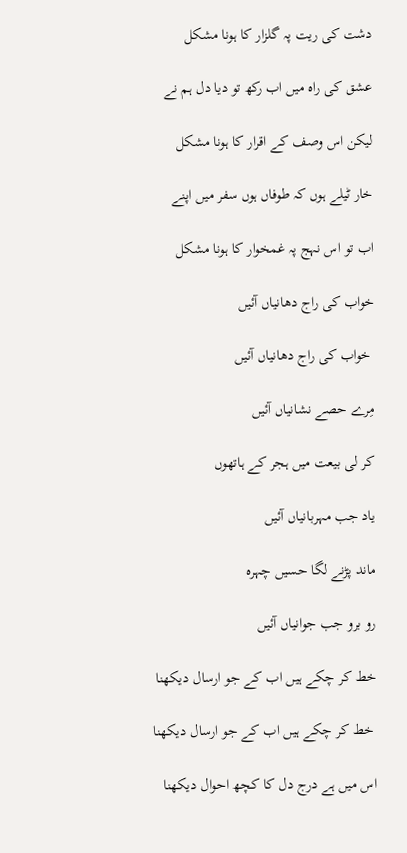دشت کی ریت پہ گلزار کا ہونا مشکل

عشق کی راہ میں اب رکھ تو دیا دل ہم نے

لیکن اس وصف کے اقرار کا ہونا مشکل

خار ٹیلے ہوں کہ طوفاں ہوں سفر میں اپنے

اب تو اس نہج پہ غمخوار کا ہونا مشکل

خواب کی راج دھانیاں آئیں

 خواب کی راج دھانیاں آئیں

مِرے حصے نشانیاں آئیں

کر لی بیعت میں ہجر کے ہاتھوں

یاد جب مہربانیاں آئیں

ماند پڑنے لگا حسیں چہرہ

رو برو جب جوانیاں آئیں

خط کر چکے ہیں اب کے جو ارسال دیکھنا

 خط کر چکے ہیں اب کے جو ارسال دیکھنا

اس میں ہے درج دل کا کچھ احوال دیکھنا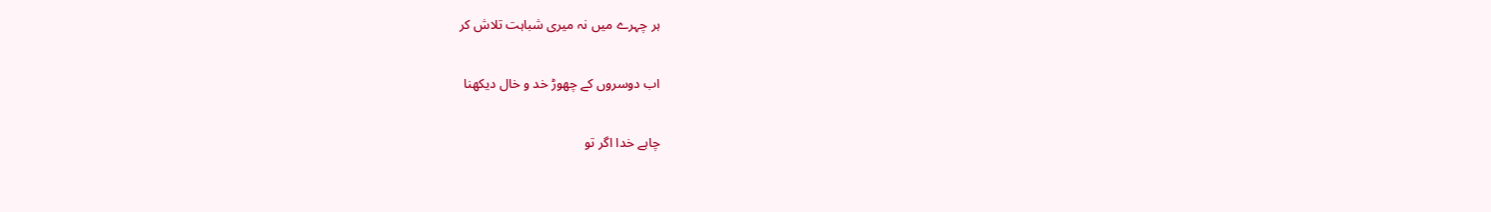ہر چہرے میں نہ میری شباہت تلاش کر

اب دوسروں کے چھوڑ خد و خال دیکھنا

چاہے خدا اگر تو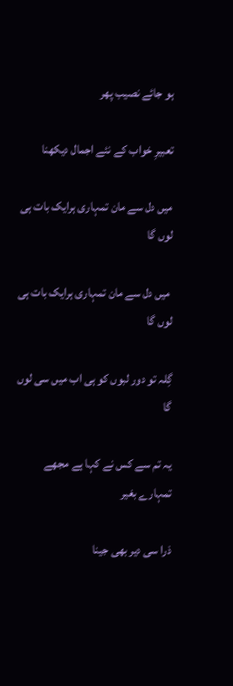ہو جائے نصیب پھر

تعبیرِ خواب کے نئے اجمال دیکھنا

میں دل سے مان تمہاری ہرایک بات ہی لوں گا

 میں دل سے مان تمہاری ہرایک بات ہی لوں گا

گِلہ تو دور لبوں کو ہی اب میں سی لوں گا

یہ تم سے کس نے کہا ہے مجھے تمہارے بغیر

ذرا سی دیر بھی جینا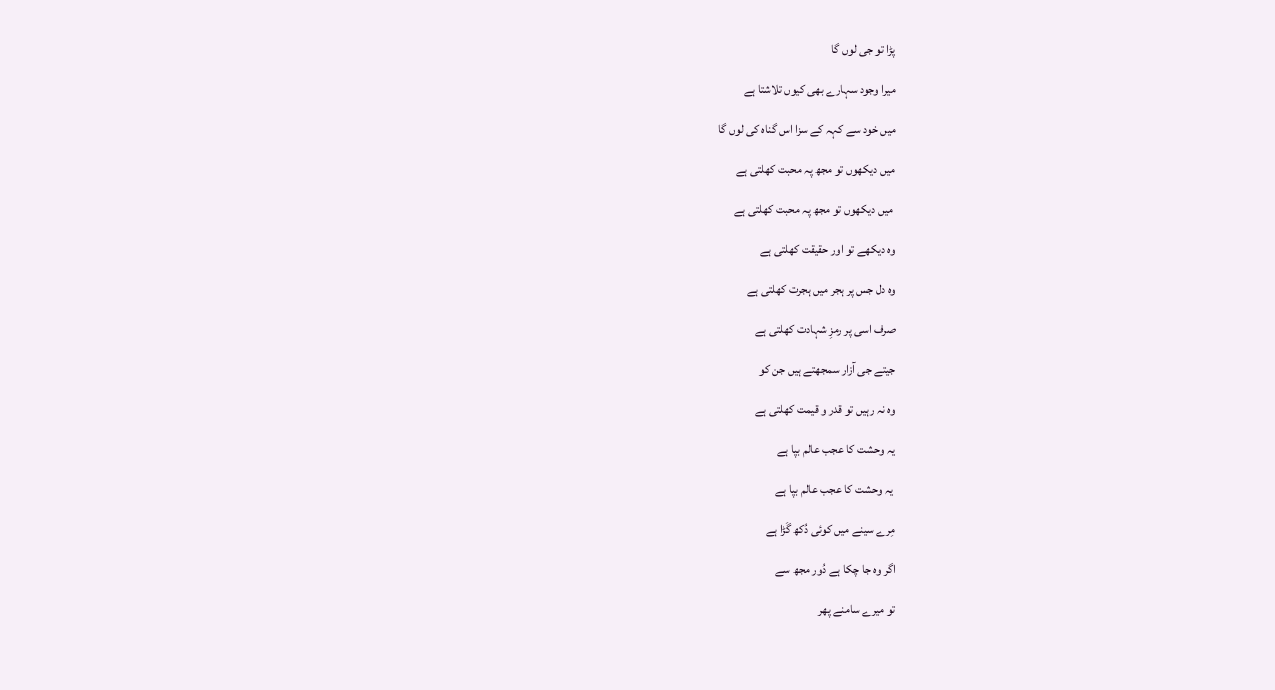پڑا تو جی لوں گا

میرا وجود سہارے بھی کیوں تلاشتا ہے

میں خود سے کہہ کے سزا اس گناہ کی لوں گا

میں دیکھوں تو مجھ پہ محبت کھلتی ہے

 میں دیکھوں تو مجھ پہ محبت کھلتی ہے

وہ دیکھے تو اور حقیقت کھلتی ہے

وہ دل جس پر ہجر میں ہجرت کھلتی ہے

صرف اسی پر رمزِ شہادت کھلتی ہے

جیتے جی آزار سمجھتے ہیں جن کو

وہ نہ رہیں تو قدر و قیمت کھلتی ہے

یہ وحشت کا عجب عالم بپا ہے

 یہ وحشت کا عجب عالم بپا ہے

مِرے سینے میں کوئی دُکھ گَڑا ہے

اگر وہ جا چکا ہے دُور مجھ سے

تو میرے سامنے پھر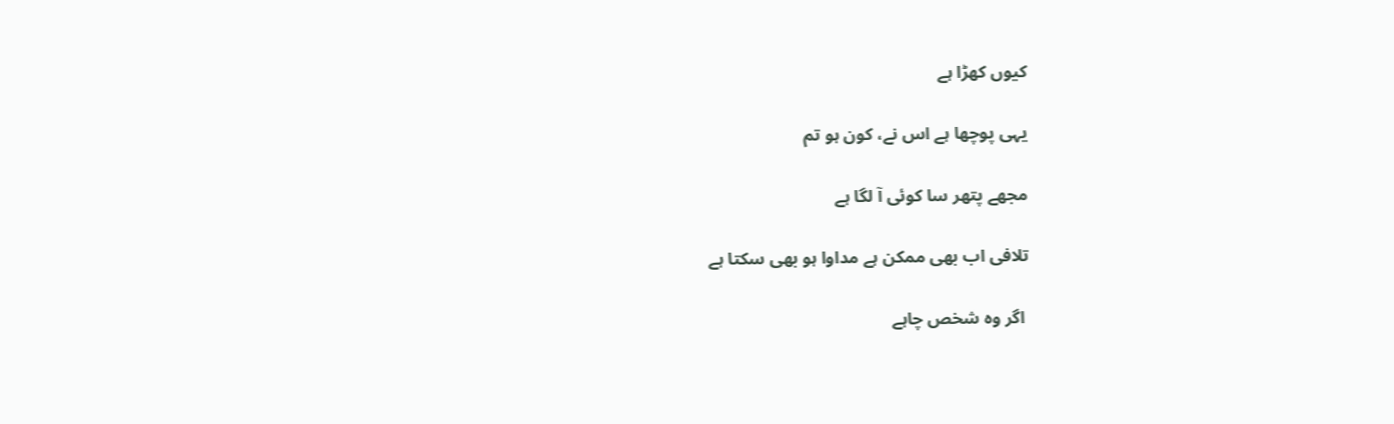کیوں کھڑا ہے

یہی پوچھا ہے اس نے، کون ہو تم

مجھے پتھر سا کوئی آ لگا ہے

تلافی اب بھی ممکن ہے مداوا ہو بھی سکتا ہے

 اگر وہ شخص چاہے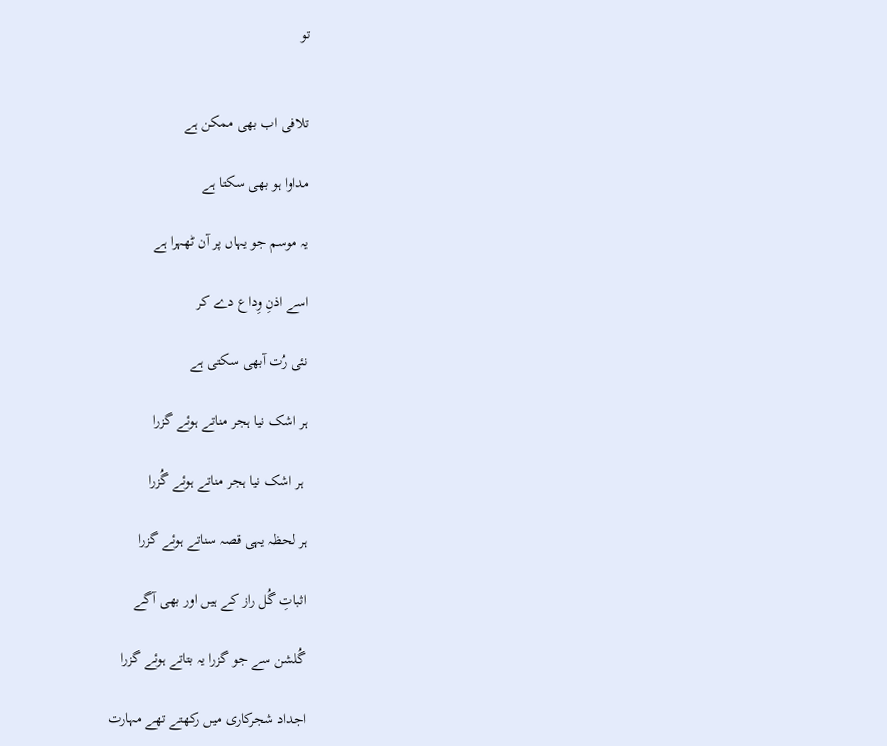تو


تلافی اب بھی ممکن ہے

مداوا ہو بھی سکتا ہے

یہ موسم جو یہاں پر آن ٹھہرا ہے

اسے اذنِ وِداع دے کر

نئی رُت آبھی سکتی ہے

ہر اشک نیا ہجر مناتے ہوئے گزرا

 ہر اشک نیا ہجر مناتے ہوئے گُزرا

ہر لحظہ یہی قصہ سناتے ہوئے گزرا

اثباتِ گُل راز کے ہیں اور بھی آگے

گُلشن سے جو گزرا یہ بتاتے ہوئے گزرا

اجداد شجرکاری میں رکھتے تھے مہارت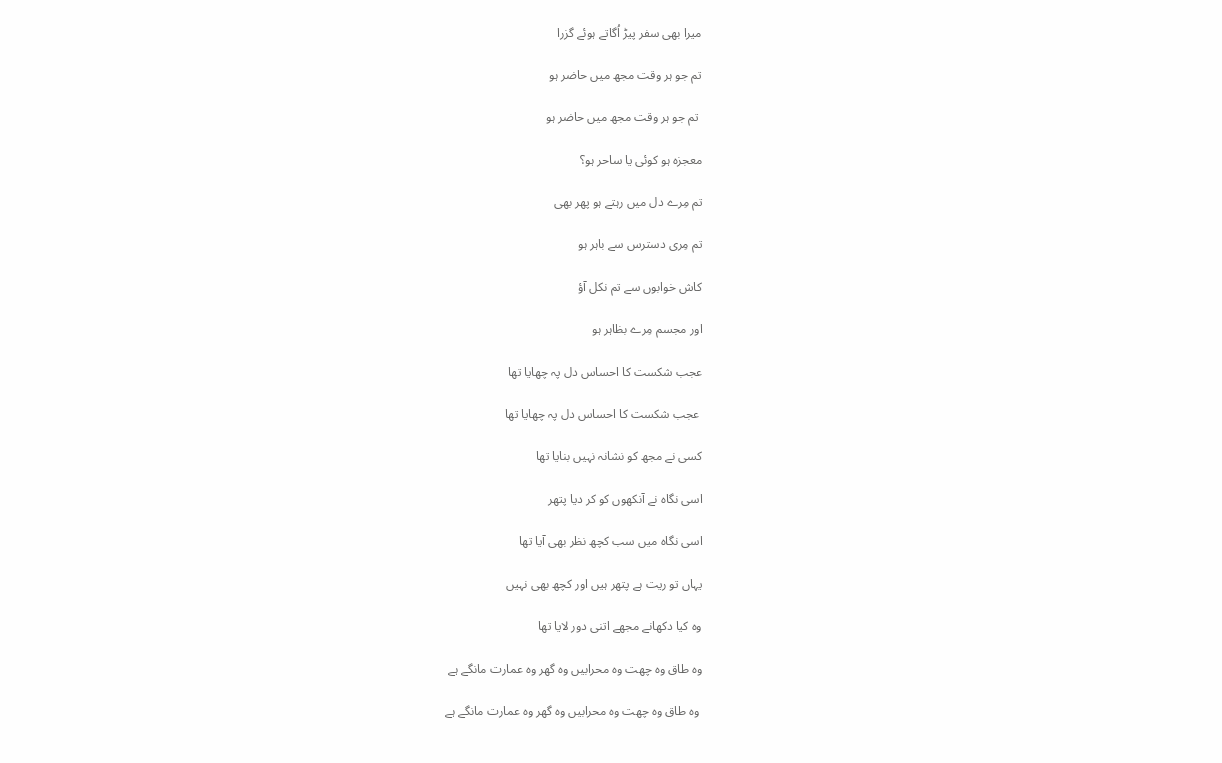میرا بھی سفر پیڑ اُگاتے ہوئے گزرا

تم جو ہر وقت مجھ میں حاضر ہو

 تم جو ہر وقت مجھ میں حاضر ہو

معجزہ ہو کوئی یا ساحر ہو؟

تم مِرے دل میں رہتے ہو پھر بھی

تم مِری دسترس سے باہر ہو

کاش خوابوں سے تم نکل آؤ

اور مجسم مِرے بظاہر ہو

عجب شکست کا احساس دل پہ چھایا تھا

 عجب شکست کا احساس دل پہ چھایا تھا

کسی نے مجھ کو نشانہ نہیں بنایا تھا

اسی نگاہ نے آنکھوں کو کر دیا پتھر

اسی نگاہ میں سب کچھ نظر بھی آیا تھا

یہاں تو ریت ہے پتھر ہیں اور کچھ بھی نہیں

وہ کیا دکھانے مجھے اتنی دور لایا تھا

وہ طاق وہ چھت وہ محرابیں وہ گھر وہ عمارت مانگے ہے

 وہ طاق وہ چھت وہ محرابیں وہ گھر وہ عمارت مانگے ہے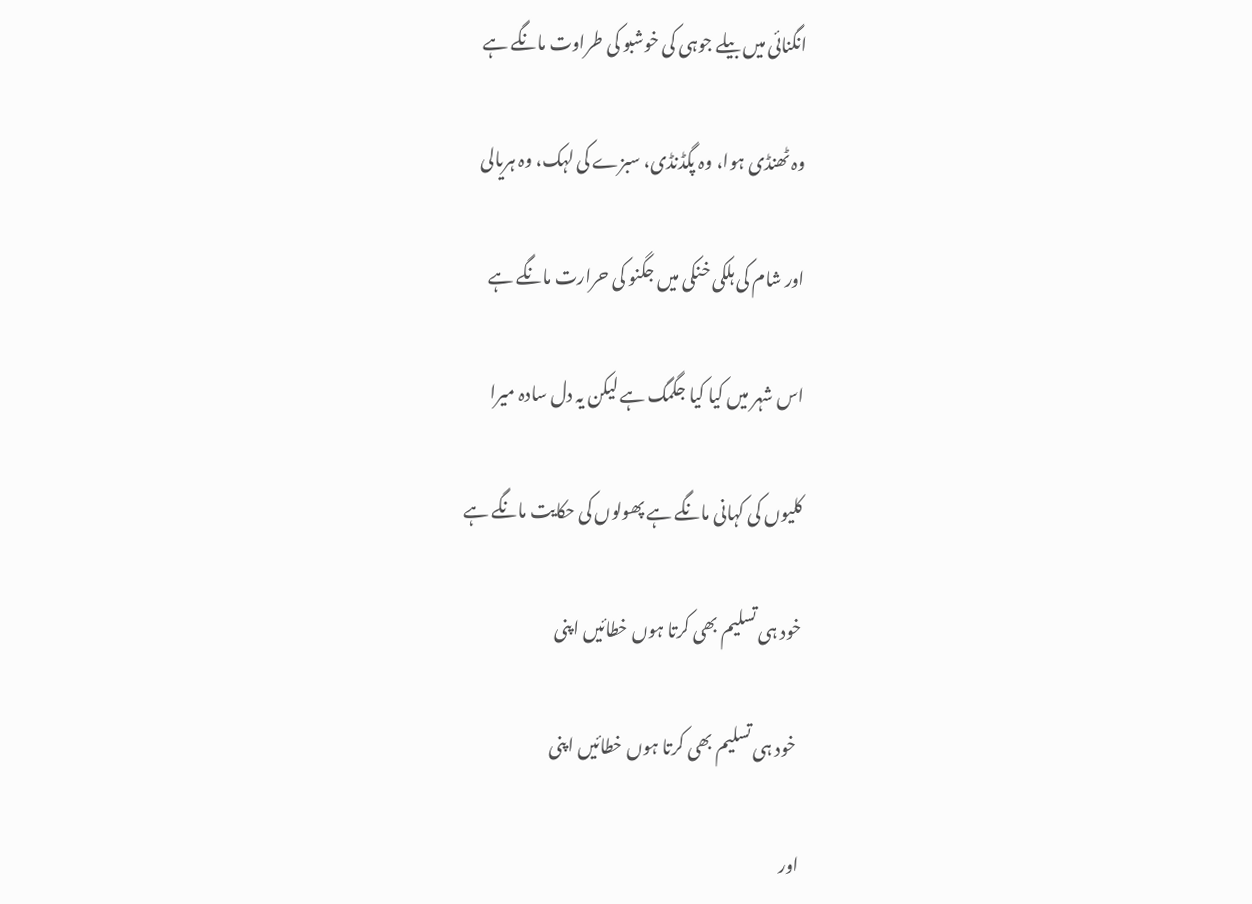انگنائی میں بیلے جوہی کی خوشبو کی طراوت مانگے ہے

وہ ٹھنڈی ہوا، وہ پگڈنڈی، سبزے کی لہک، وہ ہریالی

اور شام کی ہلکی خنکی میں جگنو کی حرارت مانگے ہے

اس شہر میں کیا کیا جگمگ ہے لیکن یہ دل سادہ میرا

کلیوں کی کہانی مانگے ہے پھولوں کی حکایت مانگے ہے

خود ہی تسلیم بھی کرتا ہوں خطائیں اپنی

 خود ہی تسلیم بھی کرتا ہوں خطائیں اپنی

اور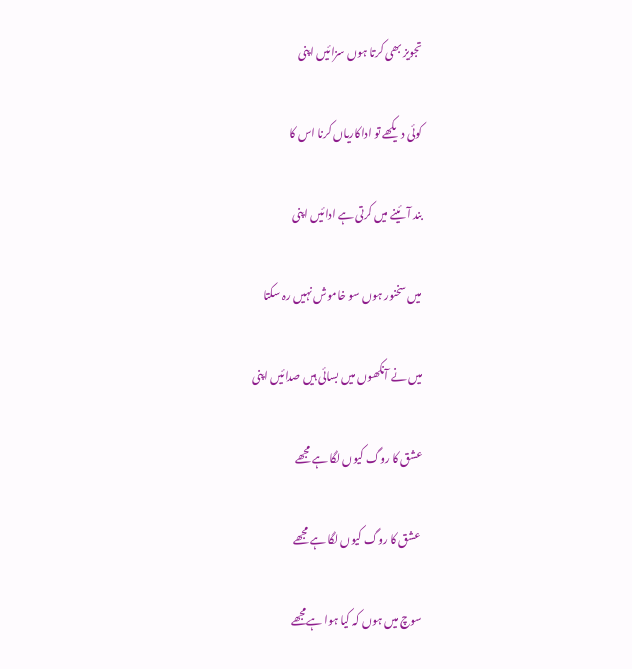تجویز بھی کرتا ہوں سزائیں اپنی

کوئی دیکھے تو اداکاریاں کرنا اس کا

بند آئینے میں کرتی ہے ادائیں اپنی

میں سخنور ہوں سو خاموش نہیں رہ سکتا

میں نے آنکھوں میں بسائی ہیں صدائیں اپنی

عشق کا روگ کیوں لگا ہے مجھے

 عشق کا روگ کیوں لگا ہے مجھے

سوچ میں ہوں کہ کیا ہوا ہےمجھے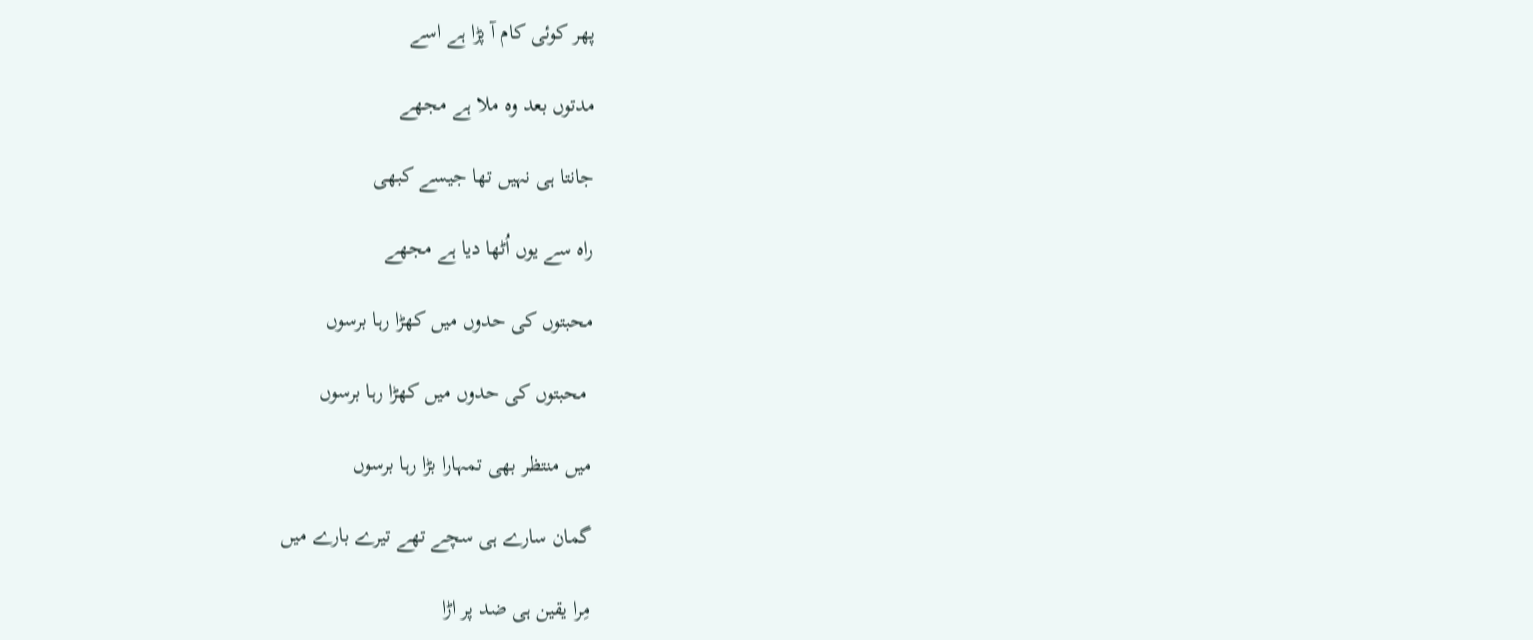پھر کوئی کام آ پڑا ہے اسے

مدتوں بعد وہ ملا ہے مجھے

جانتا ہی نہیں تھا جیسے کبھی

راہ سے یوں اُٹھا دیا ہے مجھے

محبتوں کی حدوں میں کھڑا رہا برسوں

 محبتوں کی حدوں میں کھڑا رہا برسوں

میں منتظر بھی تمہارا بڑا رہا برسوں

گمان سارے ہی سچے تھے تیرے بارے میں

مِرا یقین ہی ضد پر اڑا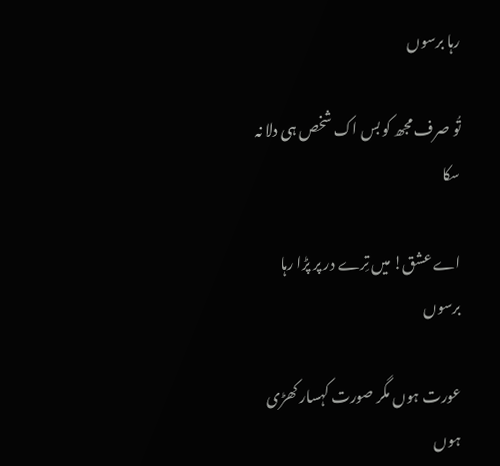رہا برسوں

تُو صرف مجھ کو بس اک شخص ہی دلا نہ سکا

اے عشق! میں تِرے در پر پڑا رہا برسوں

عورت ہوں مگر صورت کہسار کھڑی ہوں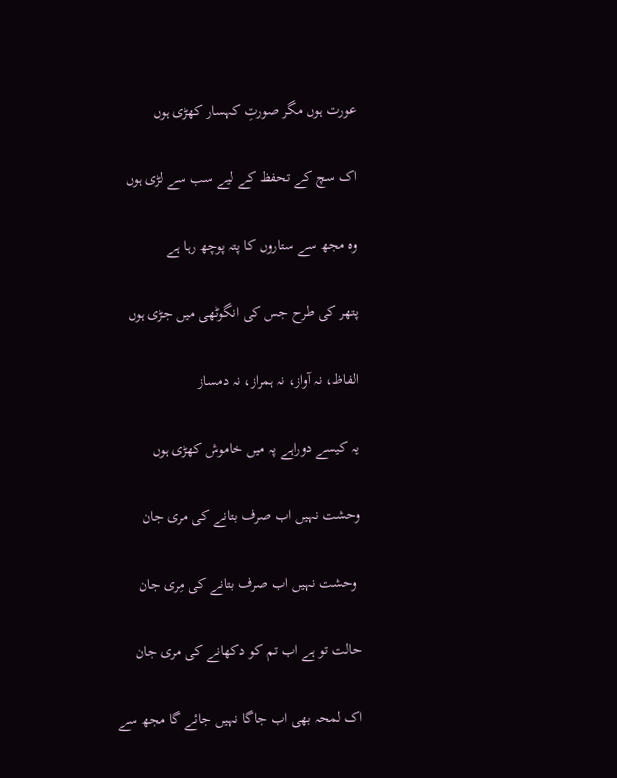عورت ہوں مگر صورتِ کہسار کھڑی ہوں

اک سچ کے تحفظ کے لیے سب سے لڑی ہوں

وہ مجھ سے ستاروں کا پتہ پوچھ رہا ہے

پتھر کی طرح جس کی انگوٹھی میں جڑی ہوں

الفاظ، نہ آواز، نہ ہمراز، نہ دمساز

یہ کیسے دوراہے پہ میں خاموش کھڑی ہوں

وحشت نہیں اب صرف بتانے کی مری جان

 وحشت نہیں اب صرف بتانے کی مِری جان

حالت تو ہے اب تم کو دکھانے کی مری جان

اک لمحہ بھی اب جاگا نہیں جائے گا مجھ سے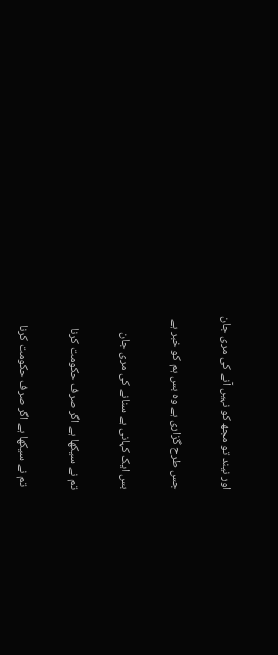اور نیند تو مجھ کو نہیں آنے کی مری جان

جس طرح گزاری ہے وہ بس ہم کو خبر ہے

بس ایک کہانی ہے سنانے کی مری جان

تم نے سیکھا ہے اگر صرف حکومت کرنا

 تم نے سیکھا ہے اگر صرف حکومت کرنا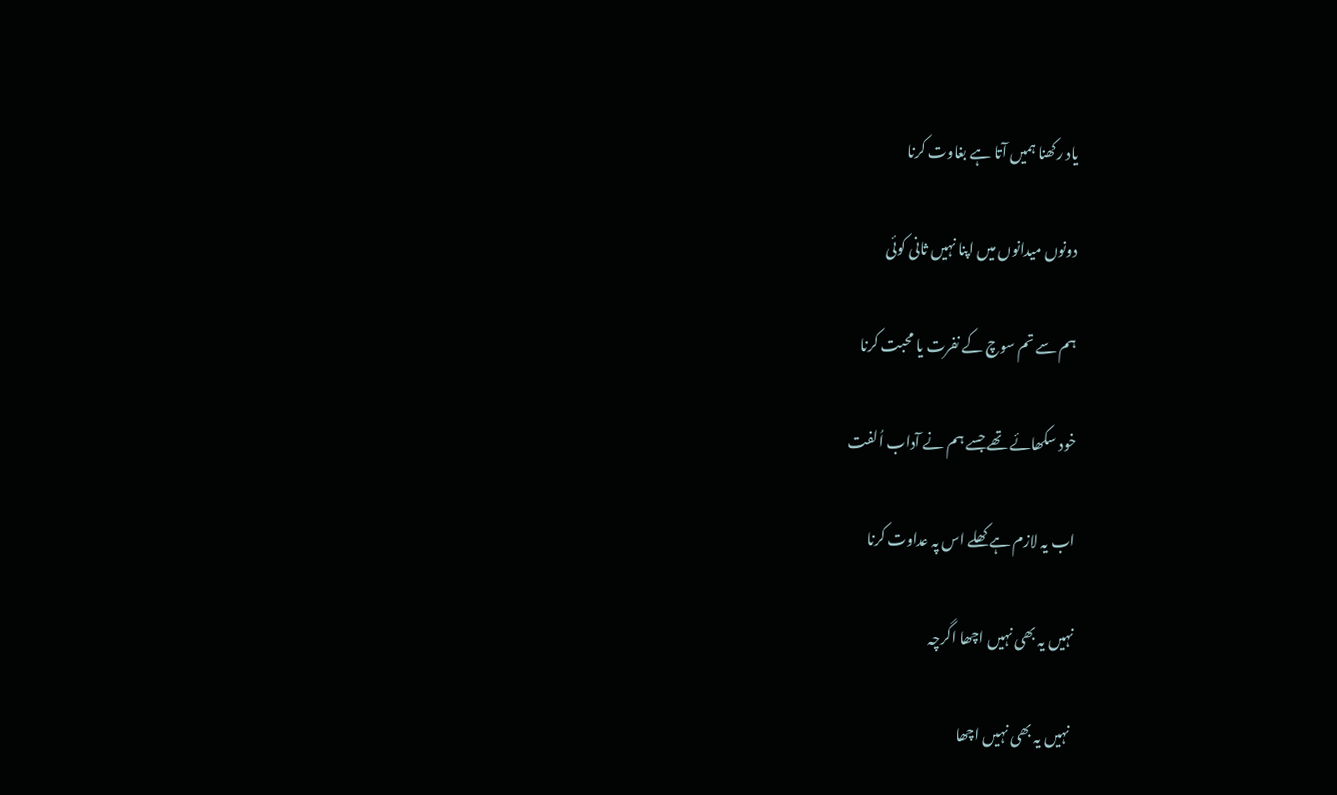یاد رکھنا ہمیں آتا ہے بغاوت کرنا

دونوں میدانوں میں اپنا نہیں ثانی کوئی

ہم سے تم سوچ کے نفرت یا محبت کرنا

خود سکھائے تھے جسے ہم نے آداب اُلفت

اب یہ لازم ہے کھلے اس پہ عداوت کرنا

نہیں یہ بھی نہیں اچھا اگرچہ

 نہیں یہ بھی نہیں اچھا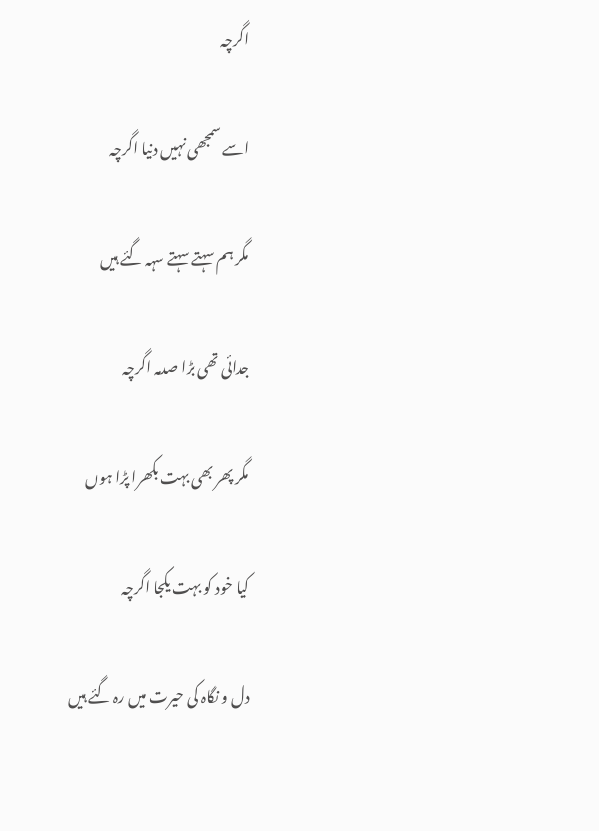اگرچہ

اسے سمجھی نہیں دنیا اگرچہ

مگر ہم سہتے سہتے سہہ گئے ہیں

جدائی تھی بڑا صدمہ اگرچہ

مگر پھر بھی بہت بکھرا پڑا ہوں

کیا خود کو بہت یکجا اگرچہ

دل و نگاہ کی حیرت میں رہ گئے ہیں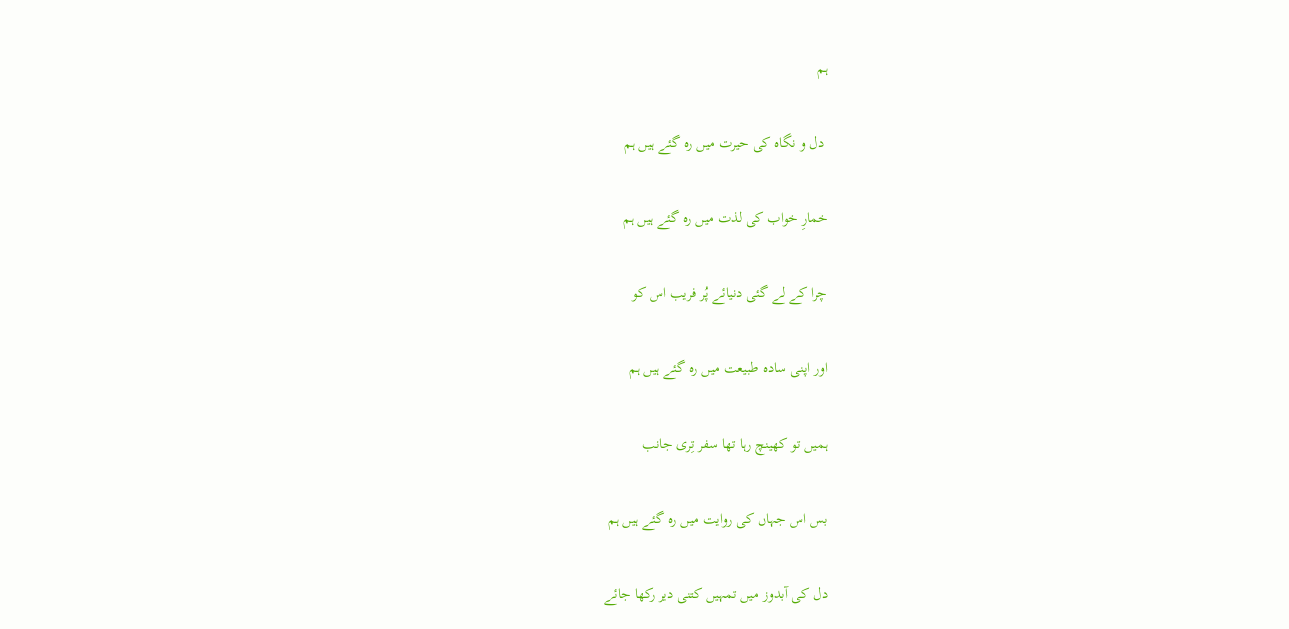ہم

 دل و نگاہ کی حیرت میں رہ گئے ہیں ہم

خمارِ خواب کی لذت میں رہ گئے ہیں ہم

چرا کے لے گئی دنیائے پُر فریب اس کو

اور اپنی سادہ طبیعت میں رہ گئے ہیں ہم

ہمیں تو کھینچ رہا تھا سفر تِری جانب

بس اس جہاں کی روایت میں رہ گئے ہیں ہم

دل کی آبدوز میں تمہیں کتنی دیر رکھا جائے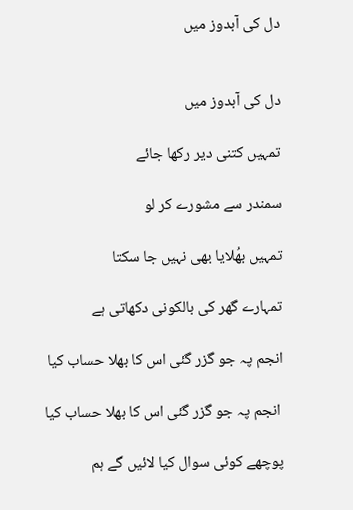دل کی آبدوز میں


دل کی آبدوز میں

تمہیں کتنی دیر رکھا جائے

سمندر سے مشورے کر لو

تمہیں بھُلایا بھی نہیں جا سکتا

تمہارے گھر کی بالکونی دکھاتی ہے

انجم پہ جو گزر گئی اس کا بھلا حساب کیا

 انجم پہ جو گزر گئی اس کا بھلا حساب کیا

پوچھے کوئی سوال کیا لائیں گے ہم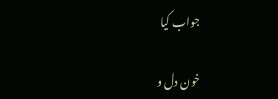جواب کیا

خون دل و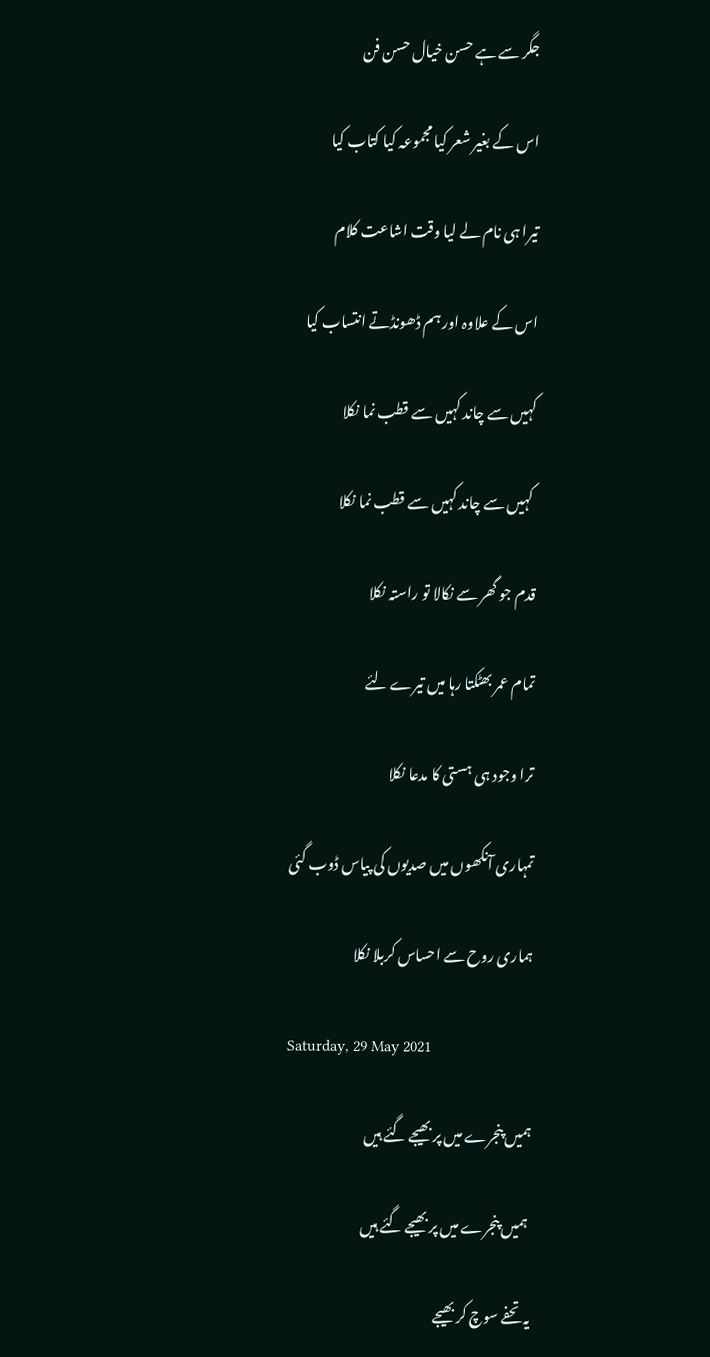جگر سے ہے حسن خیال حسن فن

اس کے بغیر شعر کیا مجموعہ کیا کتاب کیا

تیرا ہی نام لے لیا وقت اشاعت کلام

اس کے علاوہ اور ہم ڈھونڈتے انتساب کیا

کہیں سے چاند کہیں سے قطب نما نکلا

 کہیں سے چاند کہیں سے قطب نما نکلا

قدم جو گھر سے نکالا تو راستہ نکلا

تمام عمر بھٹکتا رہا میں تیرے لئے

ترا وجود ہی ہستی کا مدعا نکلا

تمہاری آنکھوں میں صدیوں کی پیاس ڈوب گئی

ہماری روح سے احساس کربلا نکلا

Saturday, 29 May 2021

ہمیں پنجرے میں پر بھیجے گئے ہیں

 ہمیں پنجرے میں پر بھیجے گئے ہیں

یہ تحفے سوچ کر بھیجے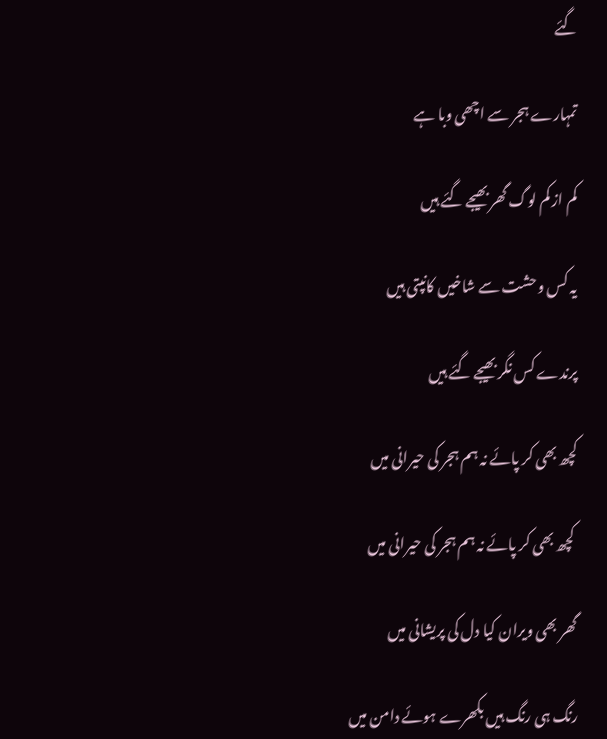گئے

تمہارے ہجر سے اچھی وبا ہے

کم از کم لوگ گھر بھیجے گئے ہیں

یہ کس وحشت سے شاخیں کانپتی ہیں

پرندے کس نگر بھیجے گئے ہیں

کچھ بھی کر پائے نہ ہم ہجر کی حیرانی میں

 کچھ بھی کر پائے نہ ہم ہجر کی حیرانی میں

گھر بھی ویران کیا دل کی پریشانی میں

رنگ ہی رنگ ہیں بکھرے ہوئے دامن میں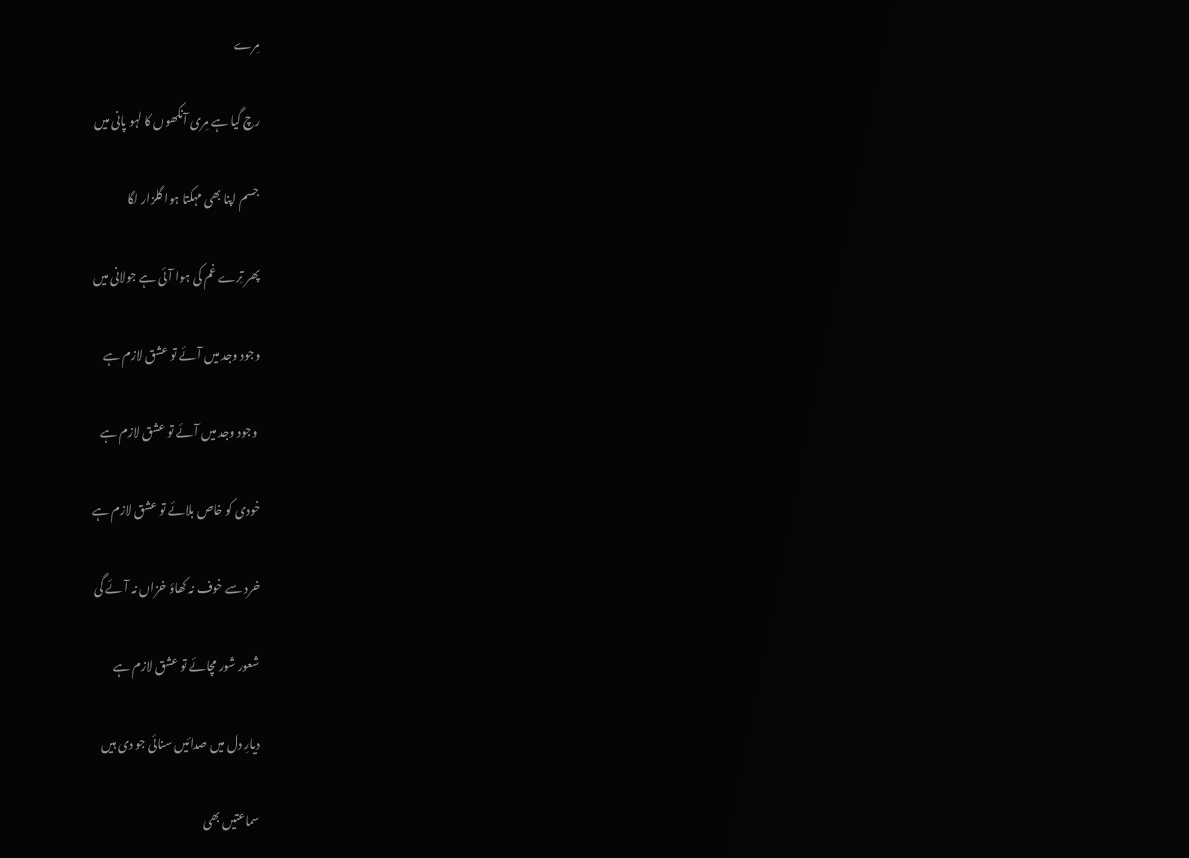مِرے

رچ گیا ہے مِری آنکھوں کا لہو پانی میں

جسم اپنا بھی مہکتا ہوا گلزار لگا

پھر تِرے غم کی ہوا آئی ہے جولانی میں

وجود وجد میں آئے تو عشق لازم ہے

 وجود وجد میں آئے تو عشق لازم ہے

خودی کو خاص بلائے تو عشق لازم ہے

خرد سے خوف نہ کھاؤ خزاں نہ آئے گی

شعور شور مچائے تو عشق لازم ہے

دیارِ دل میں صدائیں سنائی جو دی ہیں

سماعتیں بھی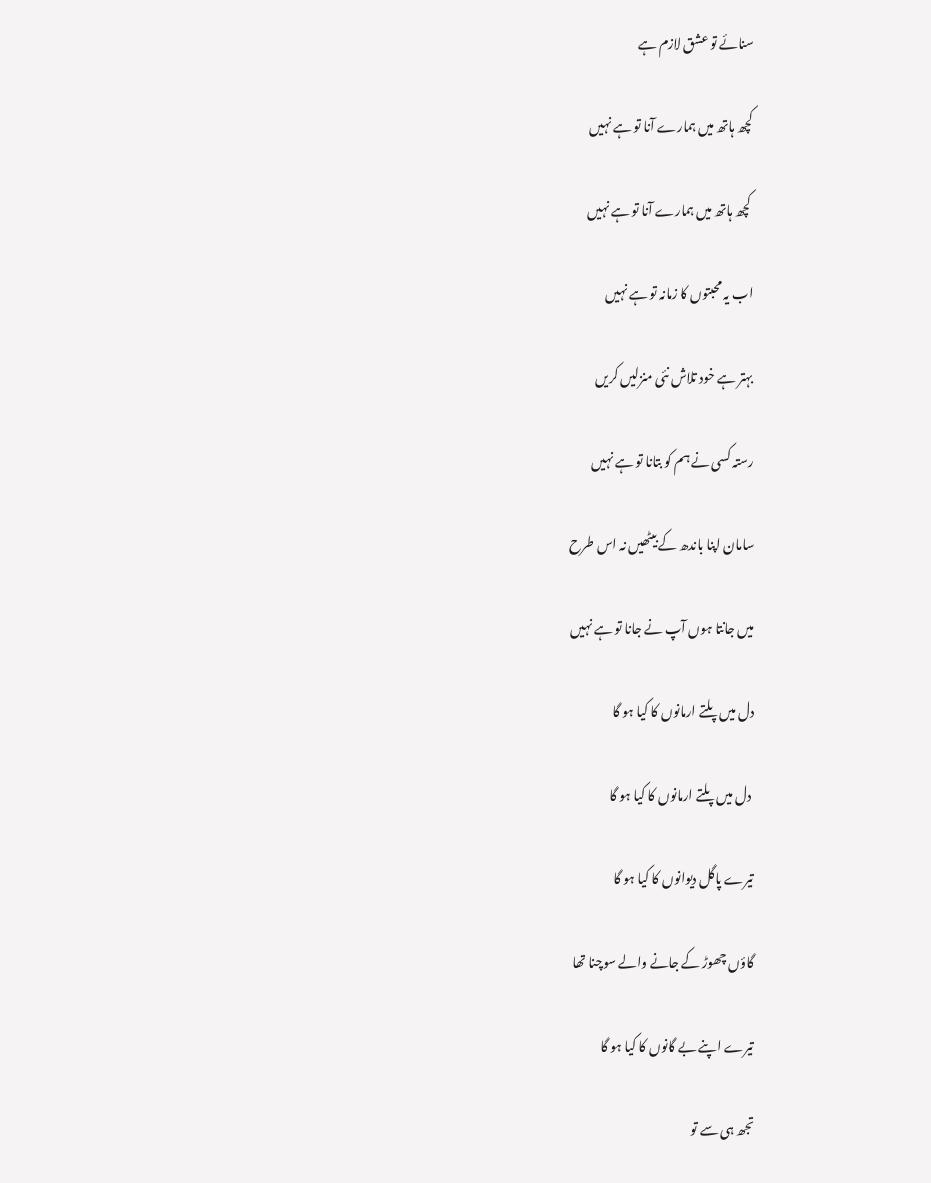سنائے تو عشق لازم ہے

کچھ ہاتھ میں ہمارے آنا تو ہے نہیں

 کچھ ہاتھ میں ہمارے آنا تو ہے نہیں

اب یہ محبتوں کا زمانہ تو ہے نہیں

بہتر ہے خود تلاش نئی منزلیں کریں

رستہ کسی نے ہم کو بتانا تو ہے نہیں

سامان اپنا باندھ کے بیٹھیں نہ اس طرح

میں جانتا ہوں آپ نے جانا تو ہے نہیں

دل میں پلتے ارمانوں کا کیا ہو گا

 دل میں پلتے ارمانوں کا کیا ہو گا

تیرے پاگل دیوانوں کا کیا ہو گا

گاؤں چھوڑ کے جانے والے سوچنا تھا

تیرے اپنے بے گانوں کا کیا ہو گا

تجھ ہی سے تو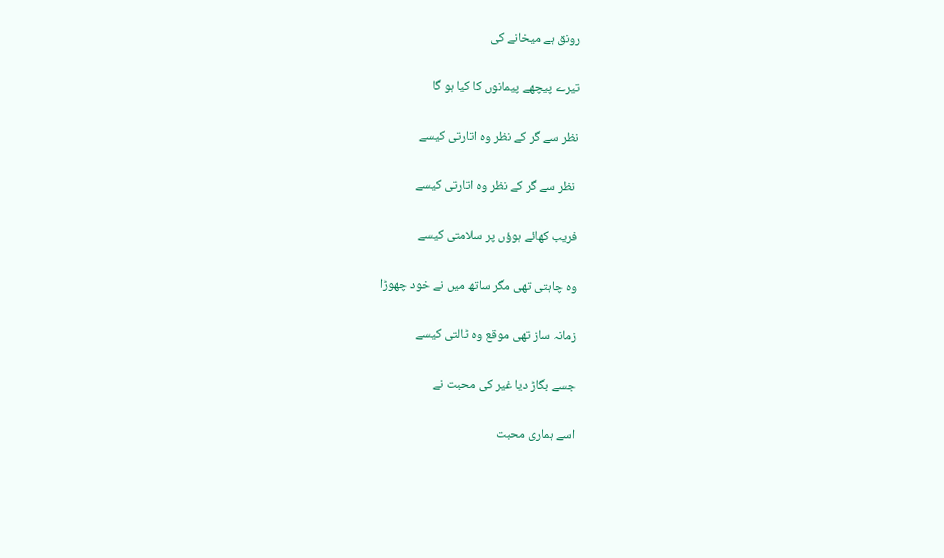رونق ہے میخانے کی

تیرے پیچھے پیمانوں کا کیا ہو گا

نظر سے گر کے نظر وہ اتارتی کیسے

 نظر سے گر کے نظر وہ اتارتی کیسے

فریب کھائے ہوؤں پر سلامتی کیسے

وہ چاہتی تھی مگر ساتھ میں نے خود چھوڑا

زمانہ ساز تھی موقع وہ ٹالتی کیسے

جسے بگاڑ دیا غیر کی محبت نے

اسے ہماری محبت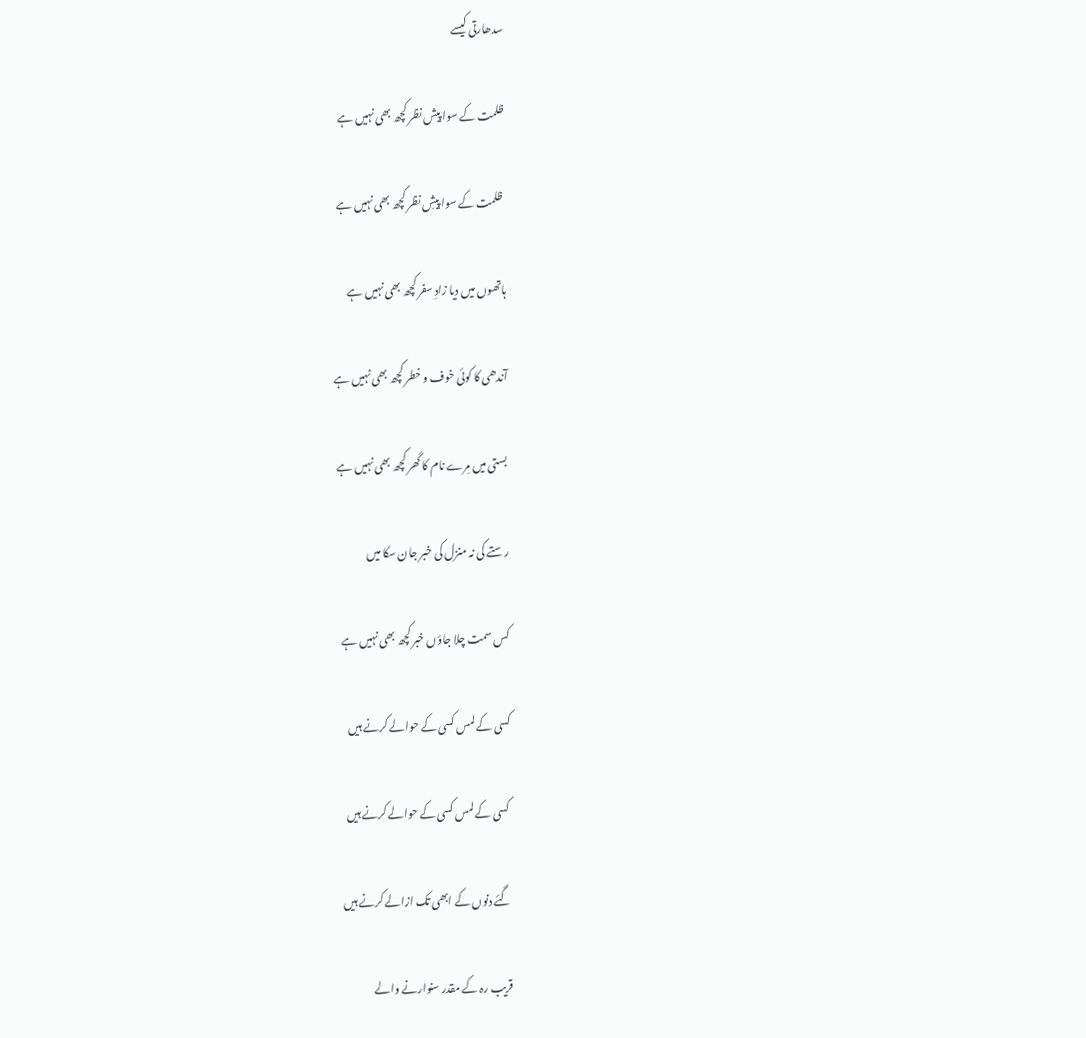سدھارتی کیسے

ظلمت کے سوا پیش نظر کچھ بھی نہیں ہے

 ظلمت کے سوا پیشِ نظر کچھ بھی نہیں ہے

ہاتھوں میں دیا زادِ سفر کچھ بھی نہیں ہے

آندھی کا کوئی خوف و خطر کچھ بھی نہیں ہے

بستی میں مِرے نام کا گھر کچھ بھی نہیں ہے

رستے کی نہ منزل کی خبر جان سکا میں

کس سمت چلا جاؤں خبر کچھ بھی نہیں ہے

کسی کے لمس کسی کے حوالے کرنے ہیں

 کسی کے لمس کسی کے حوالے کرنے ہیں

گئے دنوں کے ابھی تک ازالے کرنے ہیں

قریب رہ کے مقدر سنوارنے والے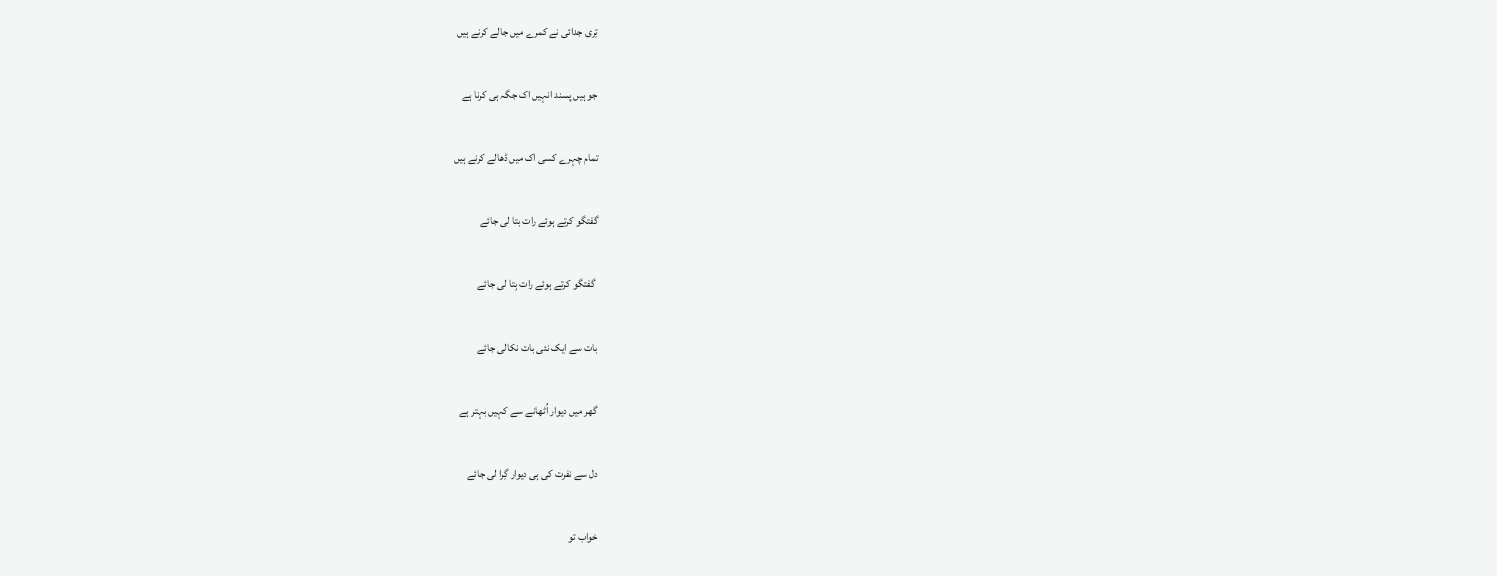تِری جدائی نے کمرے میں جالے کرنے ہیں

جو ہیں پسند انہیں اک جگہ ہی کرنا ہے

تمام چہرے کسی اک میں ڈھالے کرنے ہیں

گفتگو کرتے ہوئے رات بتا لی جائے

 گفتگو کرتے ہوئے رات بِتا لی جائے

بات سے ایک نئی بات نکالی جائے

گھر میں دیوار اُٹھانے سے کہیں بہتر ہے

دل سے نفرت کی ہی دیوار گِرا لی جائے

خواب تو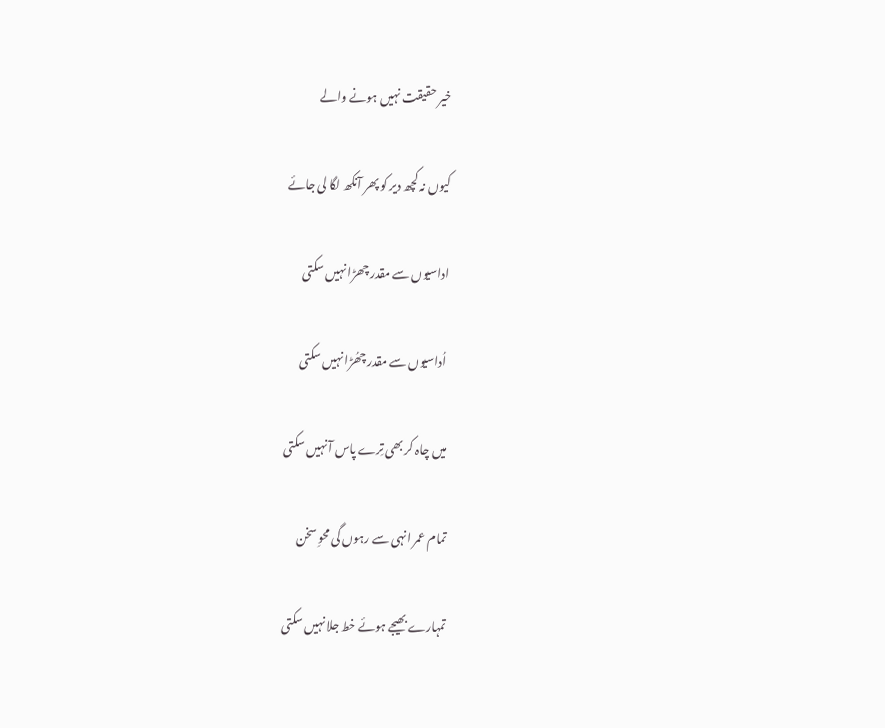خیر حقیقت نہیں ہونے والے

کیوں نہ کچھ دیر کو پھر آنکھ لگا لی جائے

اداسیوں سے مقدر چھڑا نہیں سکتی

 اُداسیوں سے مقدر چھُڑا نہیں سکتی

میں چاہ کر بھی تِرے پاس آ نہیں سکتی

تمام عمر انہی سے رہوں گی محوِ سخن

تمہارے بھیجے ہوئے خط جلا نہیں سکتی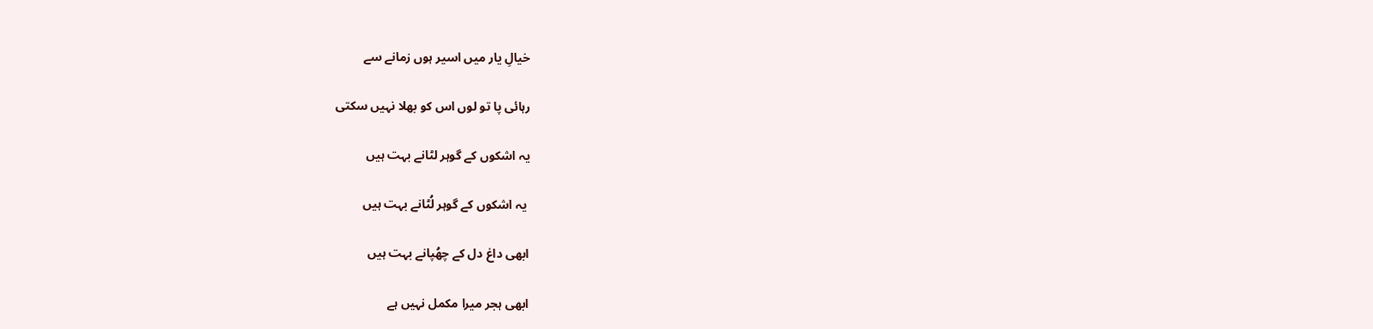خیالِ یار میں اسیر ہوں زمانے سے

رہائی پا تو لوں اس کو بھلا نہیں سکتی

یہ اشکوں کے گوہر لٹانے بہت ہیں

 یہ اشکوں کے گوہر لُٹانے بہت ہیں

ابھی داغ دل کے چھُپانے بہت ہیں

ابھی ہجر میرا مکمل نہیں ہے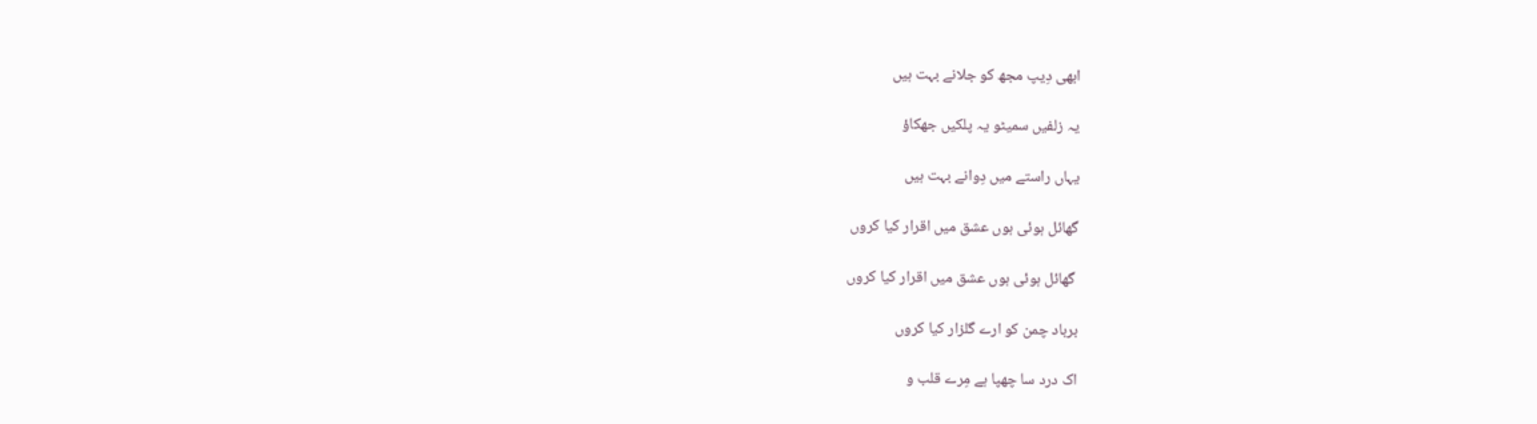ابھی دِیپ مجھ کو جلانے بہت ہیں

یہ زلفیں سمیٹو یہ پلکیں جھکاؤ

یہاں راستے میں دِوانے بہت ہیں

گھائل ہوئی ہوں عشق میں اقرار کیا کروں

 گھائل ہوئی ہوں عشق میں اقرار کیا کروں

برباد چمن کو ارے گلزار کیا کروں

اک درد سا چھپا ہے مِرے قلب و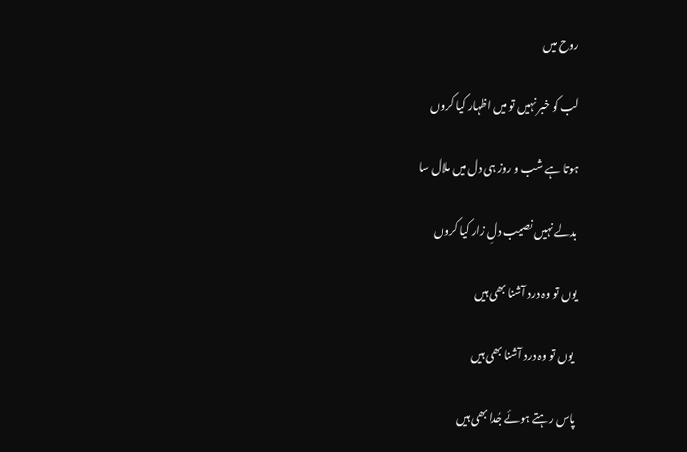روح میں

لب کو خبر نہیں تو میں اظہار کیا کروں

ہوتا ہے شب و روز ہی دل میں ملال سا

بدلے نہیں نصیب دلِ زار کیا کروں

یوں تو وہ درد آشنا بھی ہیں

 یوں تو وہ درد آشنا بھی ہیں

پاس رہتے ہوئے جُدا بھی ہیں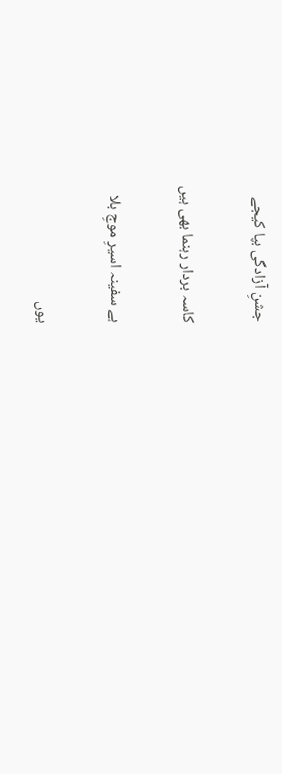جشنِ آزادگی بپا کیجے

کاسہ بردار رہنما بھی ہیں

ہے سفینہ اسیرِ موجِ بلا

یوں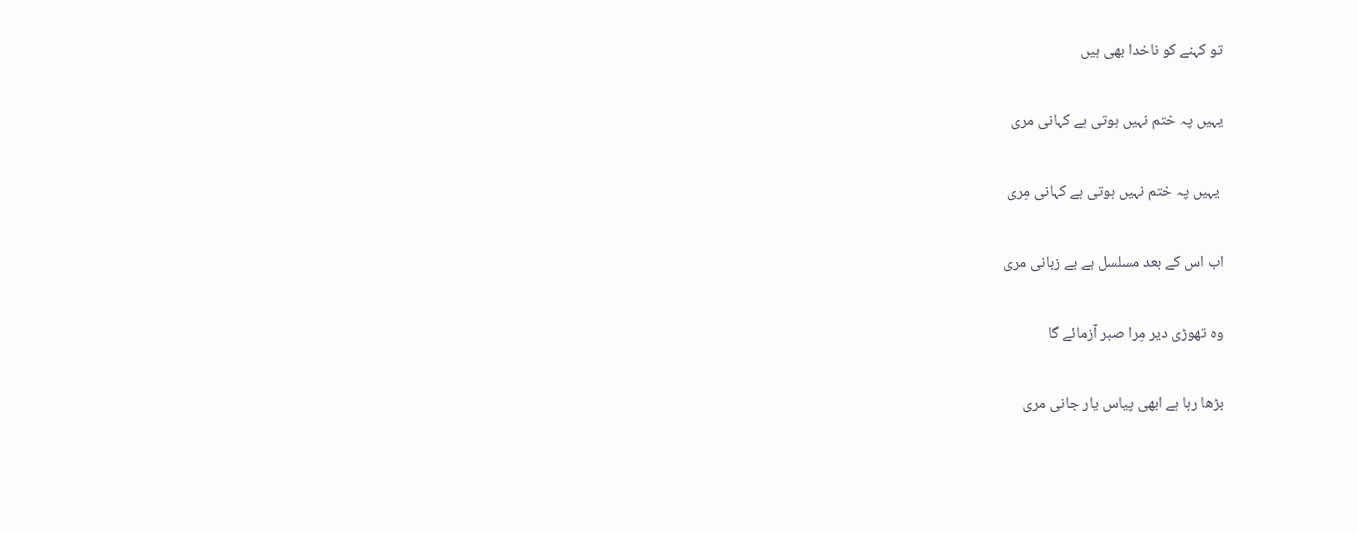تو کہنے کو ناخدا بھی ہیں

یہیں پہ ختم نہیں ہوتی ہے کہانی مری

 یہیں پہ ختم نہیں ہوتی ہے کہانی مِری

اب اس کے بعد مسلسل ہے بے زبانی مری

وہ تھوڑی دیر مِرا صبر آزمائے گا

بڑھا رہا ہے ابھی پیاس یار جانی مری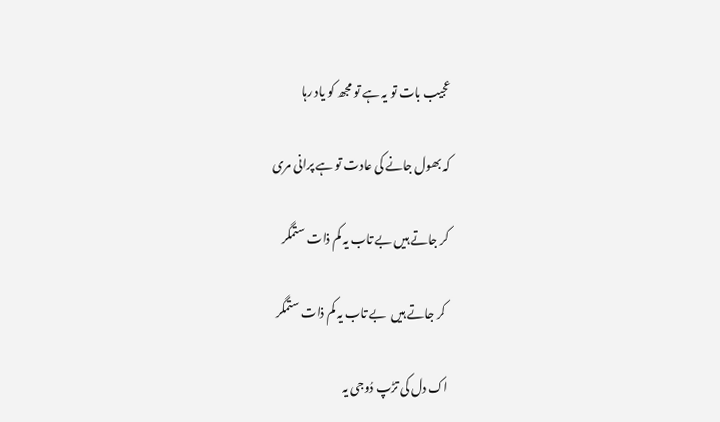عجیب بات تو یہ ہے تو مجھ کو یاد رہا

کہ بھول جانے کی عادت تو ہے پرانی مری

کر جاتے ہیں بے تاب یہ کم ذات ستمگر

 کر جاتے ہیں  بے تاب یہ کم ذات ستمگر

اک دل کی تڑپ دُوجی یہ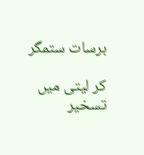برسات ستمگر

کر لیتی میں تسخیر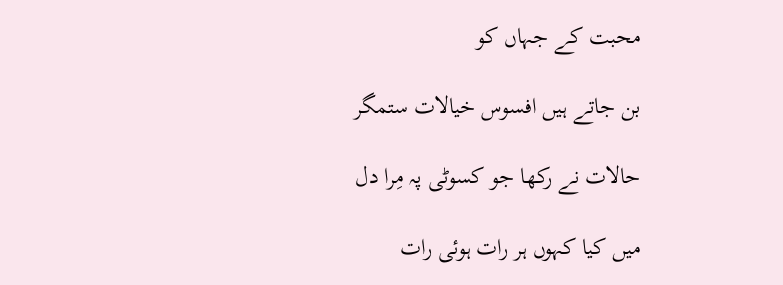محبت کے جہاں کو

بن جاتے ہیں افسوس خیالات ستمگر

حالات نے رکھا جو کسوٹی پہ مِرا دل

میں کیا کہوں ہر رات ہوئی رات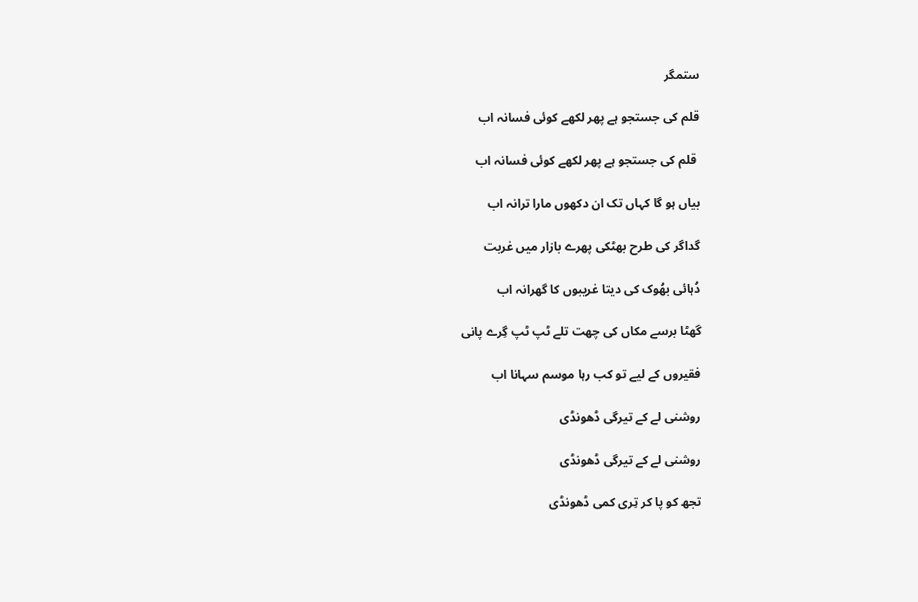ستمگر

قلم کی جستجو ہے پھر لکھے کوئی فسانہ اب

 قلم کی جستجو ہے پھر لکھے کوئی فسانہ اب

بیاں ہو گا کہاں تک ان دکھوں مارا ترانہ اب

گداگر کی طرح بھٹکی پھرے بازار میں غربت

دُہائی بھُوک کی دیتا غریبوں کا گھرانہ اب

گھٹا برسے مکاں کی چھت تلے ٹپ ٹپ گِرے پانی

فقیروں کے لیے تو کب رہا موسم سہانا اب

روشنی لے کے تیرگی ڈھونڈی

روشنی لے کے تیرگی ڈھونڈی

تجھ کو پا کر تِری کمی ڈھونڈی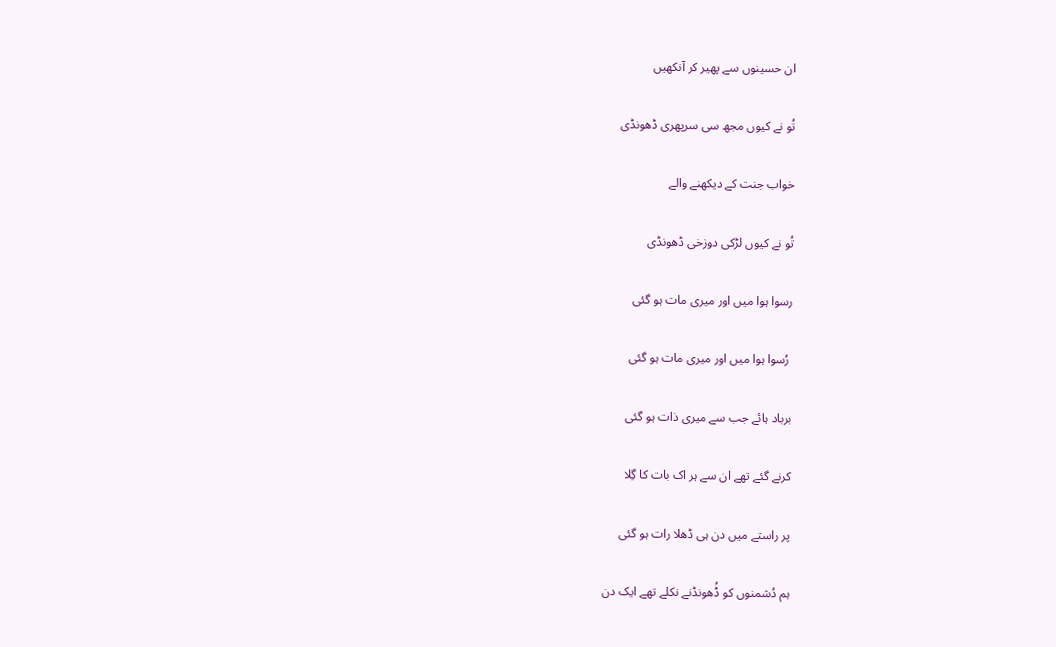ان حسینوں سے پھیر کر آنکھیں

تُو نے کیوں مجھ سی سرپھری ڈھونڈی

خواب جنت کے دیکھنے والے

تُو نے کیوں لڑکی دوزخی ڈھونڈی

رسوا ہوا میں اور میری مات ہو گئی

 رُسوا ہوا میں اور میری مات ہو گئی

برباد ہائے جب سے میری ذات ہو گئی

کرنے گئے تھے ان سے ہر اک بات کا گِلا

پر راستے میں دن ہی ڈھلا رات ہو گئی

ہم دُشمنوں کو ڈُھونڈنے نکلے تھے ایک دن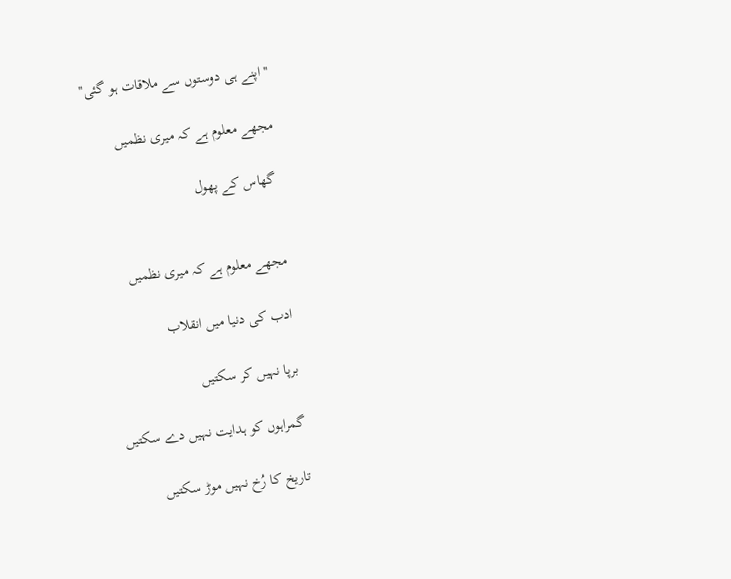''اپنے ہی دوستوں سے ملاقات ہو گئی''

مجھے معلوم ہے کہ میری نظمیں

 گھاس کے پھول


مجھے معلوم ہے کہ میری نظمیں

ادب کی دنیا میں انقلاب

برپا نہیں کر سکتیں

گمراہوں کو ہدایت نہیں دے سکتیں

تاریخ کا رُخ نہیں موڑ سکتیں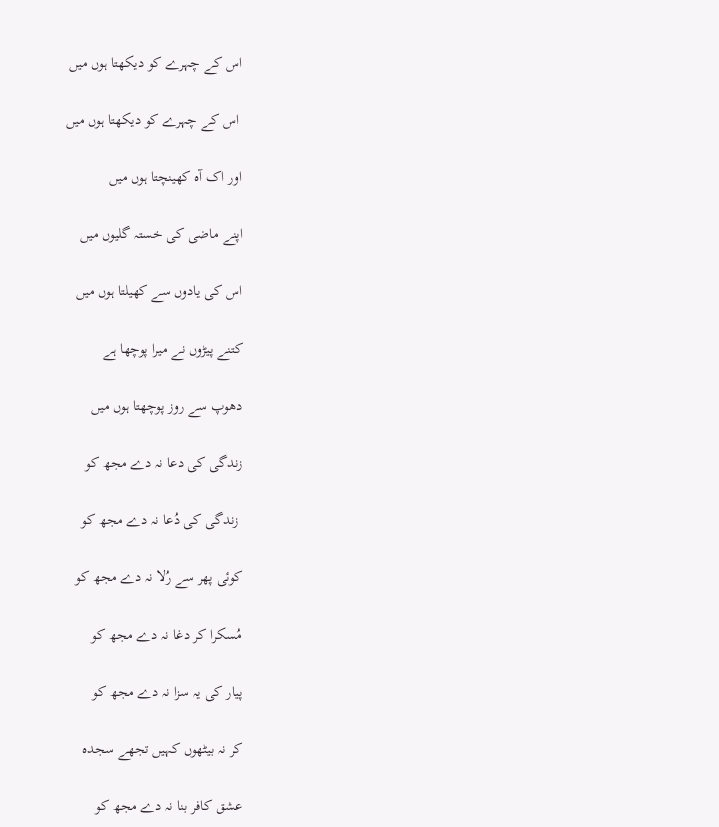اس کے چہرے کو دیکھتا ہوں میں

 اس کے چہرے کو دیکھتا ہوں میں

اور اک آہ کھینچتا ہوں میں

اپنے ماضی کی خستہ گلیوں میں

اس کی یادوں سے کھیلتا ہوں میں

کتنے پیڑوں نے میرا پوچھا ہے

دھوپ سے روز پوچھتا ہوں میں

زندگی کی دعا نہ دے مجھ کو

 زندگی کی دُعا نہ دے مجھ کو

کوئی پھر سے رُلا نہ دے مجھ کو

مُسکرا کر دغا نہ دے مجھ کو

پیار کی یہ سزا نہ دے مجھ کو

کر نہ بیٹھوں کہیں تجھے سجدہ

عشق کافر بنا نہ دے مجھ کو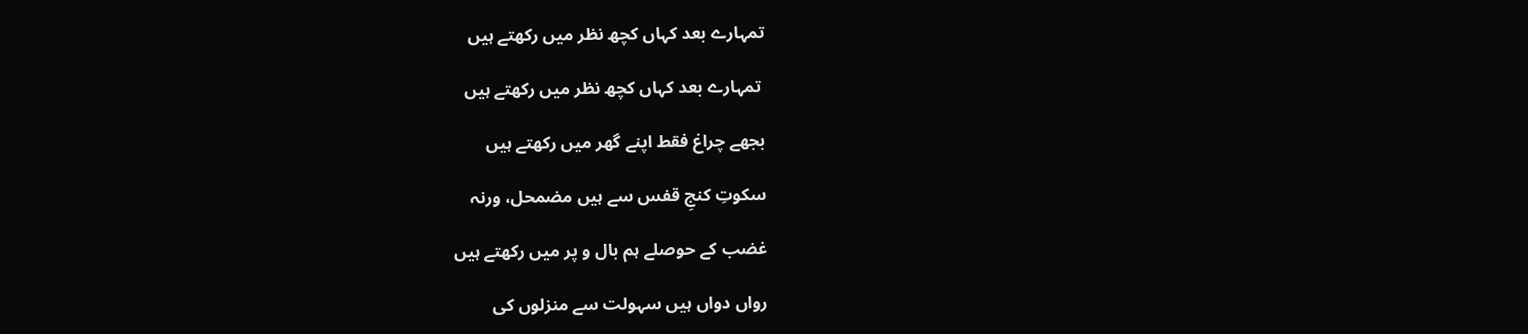تمہارے بعد کہاں کچھ نظر میں رکھتے ہیں

 تمہارے بعد کہاں کچھ نظر میں رکھتے ہیں

بجھے چراغ فقط اپنے گھر میں رکھتے ہیں

سکوتِ کنجِ قفس سے ہیں مضمحل، ورنہ

غضب کے حوصلے ہم بال و پر میں رکھتے ہیں

رواں دواں ہیں سہولت سے منزلوں کی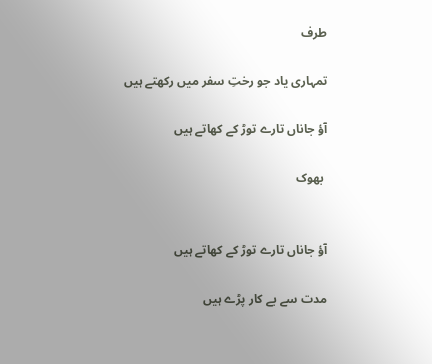طرف

تمہاری یاد جو رختِ سفر میں رکھتے ہیں

آؤ جاناں تارے توڑ کے کھاتے ہیں

 بھوک


آؤ جاناں تارے توڑ کے کھاتے ہیں

مدت سے بے کار پڑے ہیں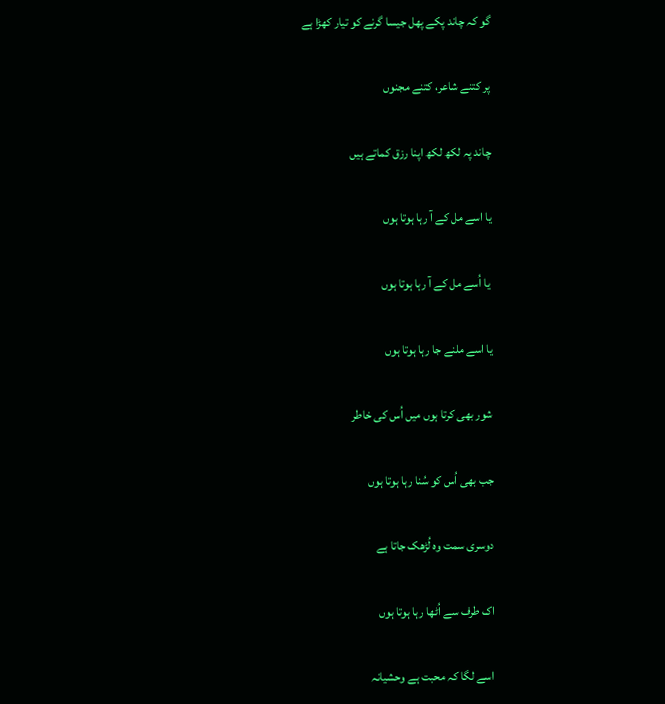گو کہ چاند پکے پھل جیسا گرنے کو تیار کھڑا ہے

پر کتنے شاعر، کتنے مجنوں

چاند پہ لکھ لکھ اپنا رزق کماتے ہیں

یا اسے مل کے آ رہا ہوتا ہوں

 یا اُسے مل کے آ رہا ہوتا ہوں

یا اسے ملنے جا رہا ہوتا ہوں

شور بھی کرتا ہوں میں اُس کی خاطر

جب بھی اُس کو سُنا رہا ہوتا ہوں

دوسری سمت وہ لُڑھک جاتا ہے

اک طرف سے اُٹھا رہا ہوتا ہوں

اسے لگا کہ محبت ہے وحشیانہ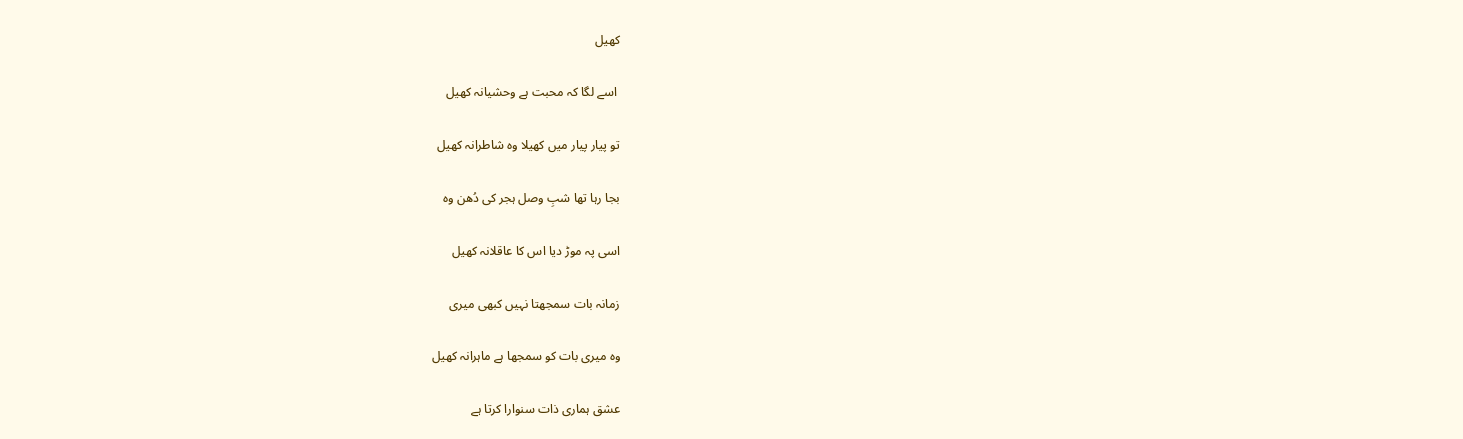کھیل

 اسے لگا کہ محبت ہے وحشیانہ کھیل

تو پیار پیار میں کھیلا وہ شاطرانہ کھیل

بجا رہا تھا شبِ وصل ہجر کی دُھن وہ

اسی پہ موڑ دیا اس کا عاقلانہ کھیل

زمانہ بات سمجھتا نہیں کبھی میری

وہ میری بات کو سمجھا ہے ماہرانہ کھیل

عشق ہماری ذات سنوارا کرتا ہے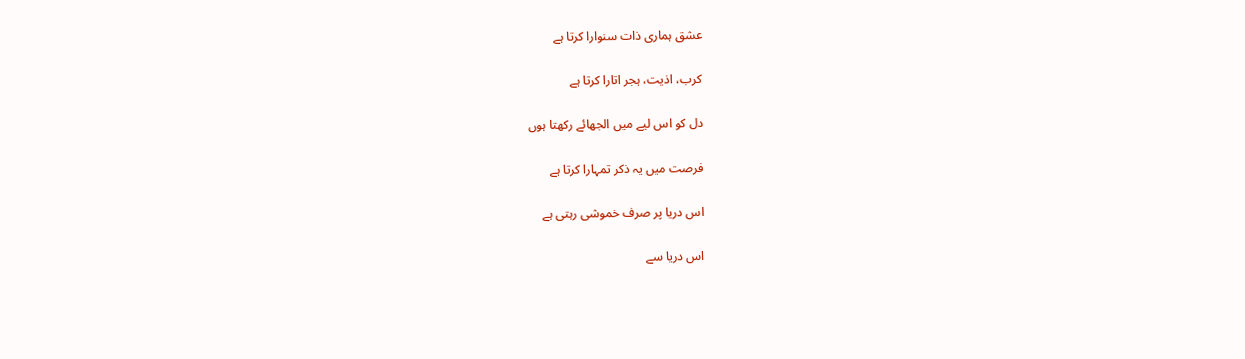عشق ہماری ذات سنوارا کرتا ہے

کرب، اذیت، ہجر اتارا کرتا ہے

دل کو اس لیے میں الجھائے رکھتا ہوں

فرصت میں یہ ذکر تمہارا کرتا ہے

اس دریا پر صرف خموشی رہتی ہے

اس دریا سے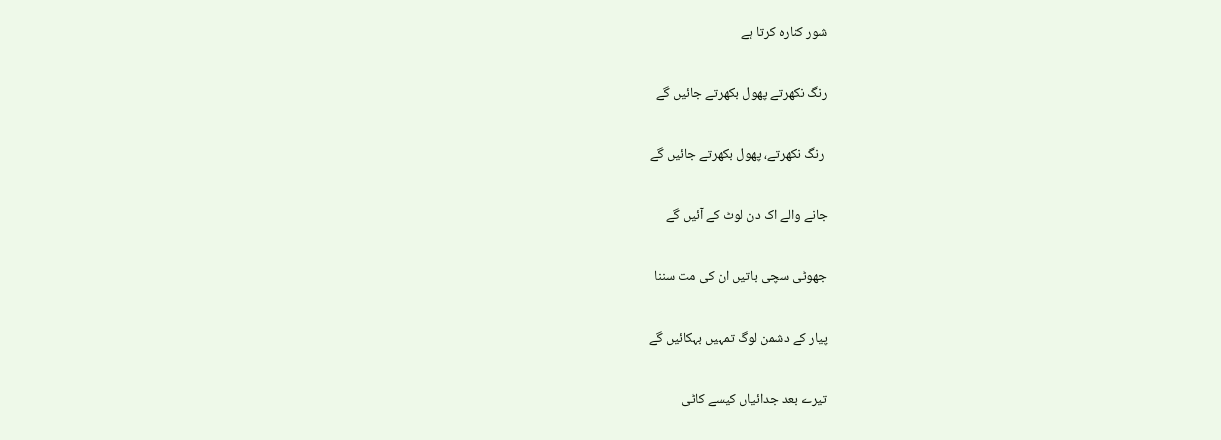شور کنارہ کرتا ہے

رنگ نکھرتے پھول بکھرتے جائیں گے

 رنگ نکھرتے، پھول بکھرتے جائیں گے

جانے والے اک دن لوٹ کے آئیں گے

جھوٹی سچی باتیں ان کی مت سننا

پیار کے دشمن لوگ تمہیں بہکائیں گے

تیرے بعد جدائیاں کیسے کاٹی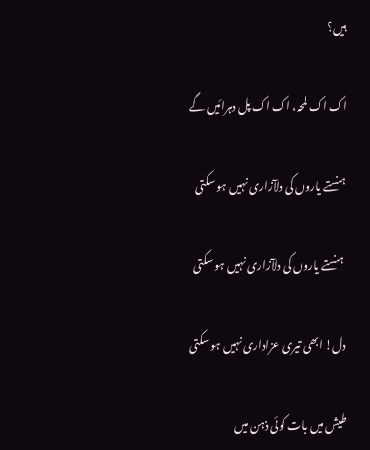ہیں؟

اک اک لمحہ، اک اک پل دہرائیں گے

ہنستے یاروں کی دلآزاری نہیں ہو سکتی

 ہنستے یاروں کی دلآزاری نہیں ہو سکتی

دل! ابھی تیری عزاداری نہیں ہو سکتی

طیش میں بات کوئی ذہن میں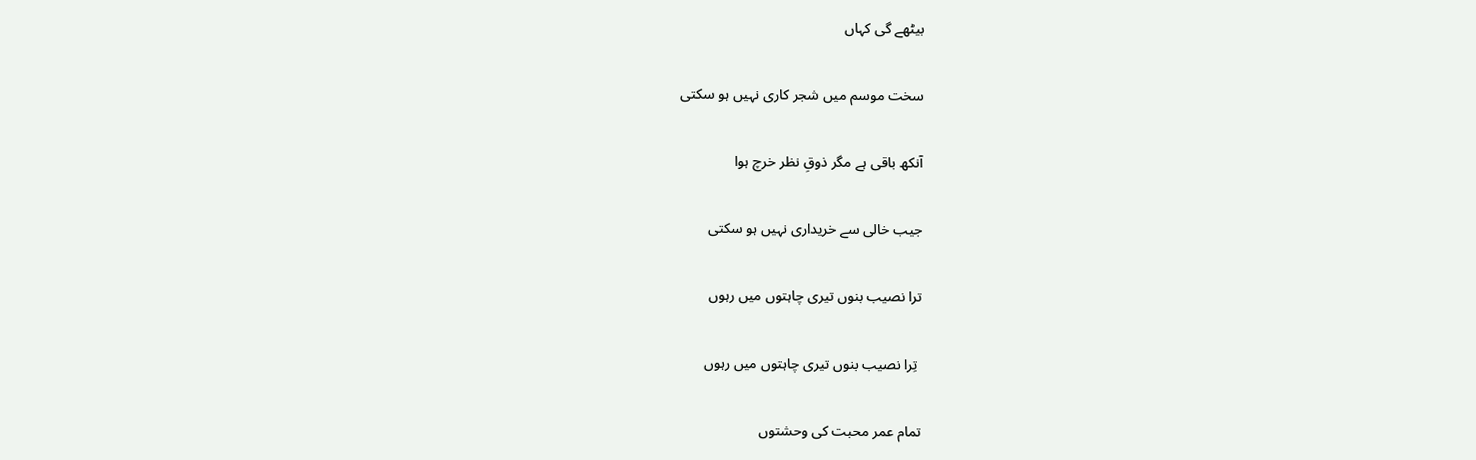بیٹھے گی کہاں

سخت موسم میں شجر کاری نہیں ہو سکتی

آنکھ باقی ہے مگر ذوقِ نظر خرچ ہوا

جیب خالی سے خریداری نہیں ہو سکتی

ترا نصیب بنوں تیری چاہتوں میں رہوں

 تِرا نصیب بنوں تیری چاہتوں میں رہوں

تمام عمر محبت کی وحشتوں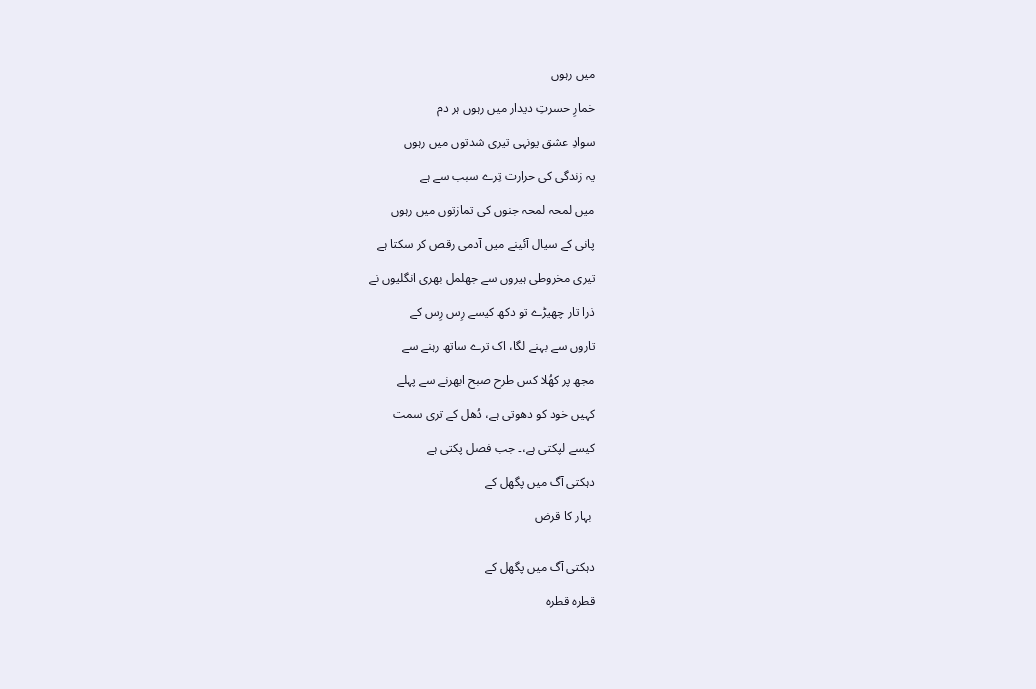میں رہوں

خمارِ حسرتِ دیدار میں رہوں ہر دم

سوادِ عشق یونہی تیری شدتوں میں رہوں

یہ زندگی کی حرارت تِرے سبب سے ہے

میں لمحہ لمحہ جنوں کی تمازتوں میں رہوں

پانی کے سیال آئینے میں آدمی رقص کر سکتا ہے

تیری مخروطی ہیروں سے جھلمل بھری انگلیوں نے

ذرا تار چھیڑے تو دکھ کیسے رِس رِس کے

تاروں سے بہنے لگا، اک ترے ساتھ رہنے سے

مجھ پر کھُلا کس طرح صبح ابھرنے سے پہلے

کہیں خود کو دھوتی ہے، دُھل کے تری سمت

کیسے لپکتی ہے،۔ جب فصل پکتی ہے

دہکتی آگ میں پگھل کے

 بہار کا قرض


دہکتی آگ میں پگھل کے

قطرہ قطرہ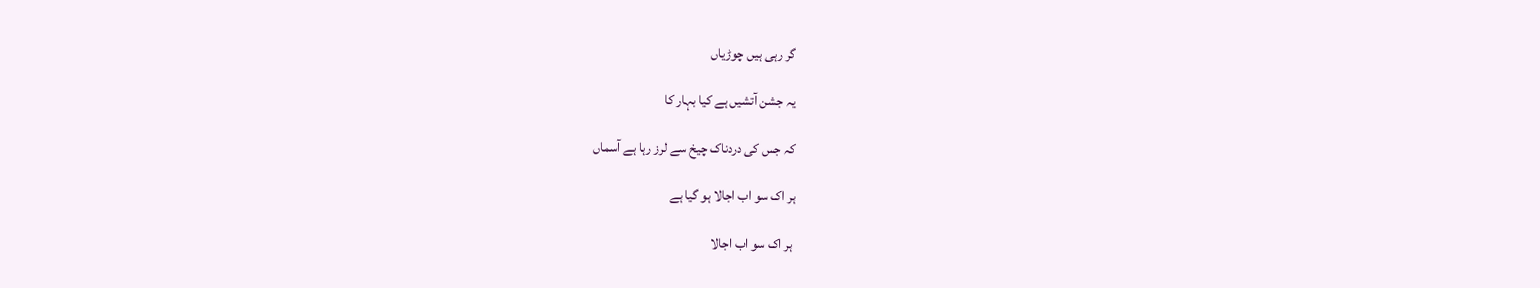گر رہی ہیں چوڑیاں

یہ جشن آتشیں ہے کیا بہار کا

کہ جس کی دردناک چیخ سے لرز رہا ہے آسماں

ہر اک سو اب اجالا ہو گیا ہے

 ہر اک سو اب اجالا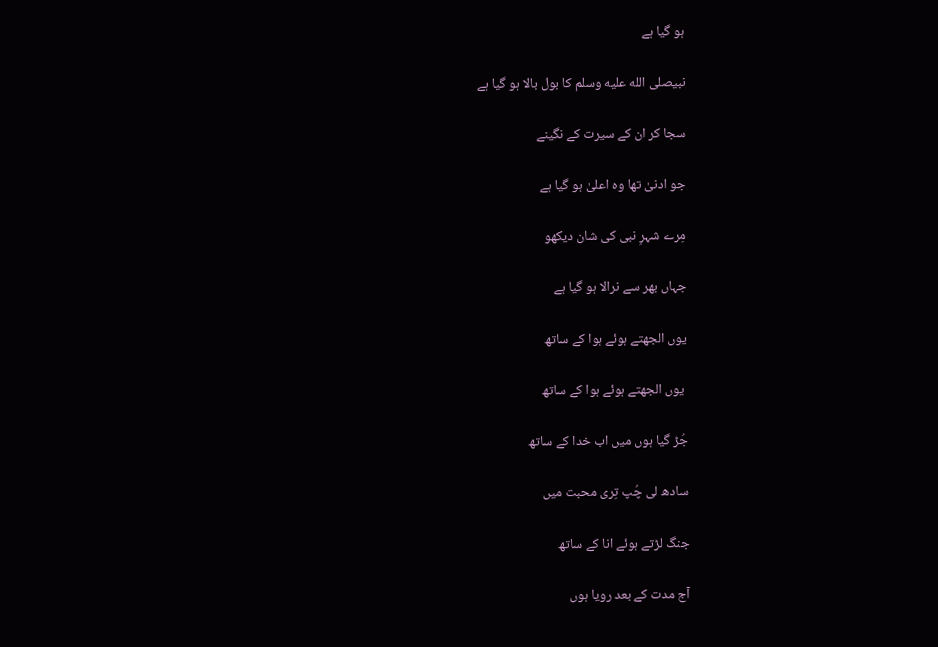ہو گیا ہے

نبیصلى الله عليه وسلم کا بول بالا ہو گیا ہے

سجا کر ان کے سیرت کے نگینے

جو ادنیٰ تھا وہ اعلیٰ ہو گیا ہے

مِرے شہرِ نبی کی شان دیکھو

جہاں بھر سے نرالا ہو گیا ہے

یوں الجھتے ہوئے ہوا کے ساتھ

 یوں الجھتے ہوئے ہوا کے ساتھ

جُڑ گیا ہوں میں اب خدا کے ساتھ

سادھ لی چُپ تِری محبت میں

جنگ لڑتے ہوئے انا کے ساتھ

آج مدت کے بعد رویا ہوں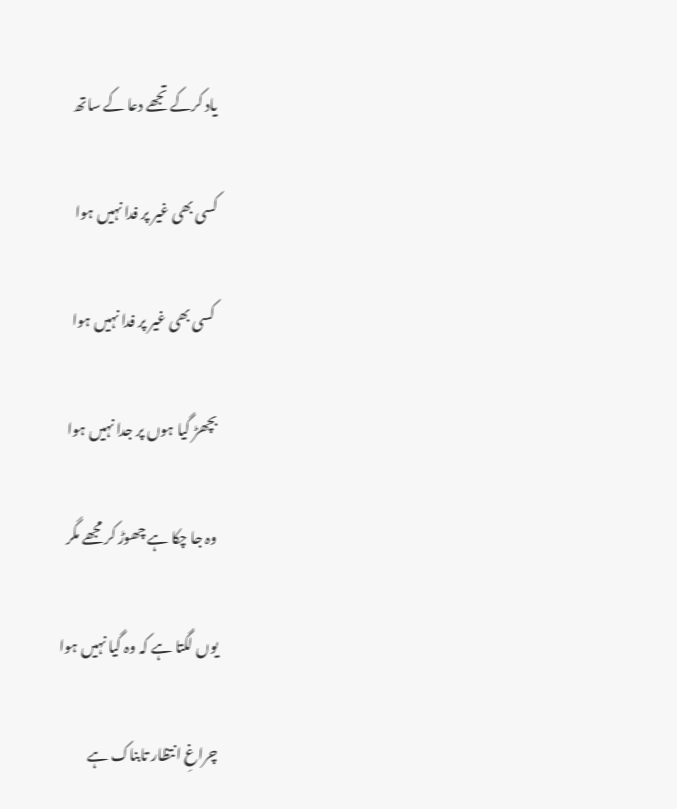یاد کرکے تجھے دعا کے ساتھ

کسی بھی غیر پر فدا نہیں ہوا

 کسی بھی غیر پر فدا نہیں ہوا

بچھڑ گیا ہوں پر جدا نہیں ہوا

وہ جا چکا ہے چھوڑ کر مجھے مگر

یوں لگتا ہے کہ وہ گیا نہیں ہوا

چراغِ انتظار تابناک ہے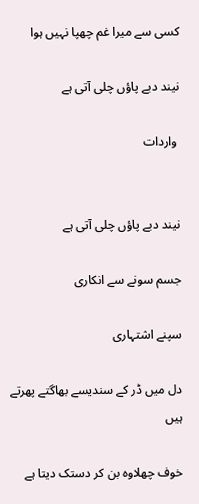کسی سے میرا غم چھپا نہیں ہوا

نیند دبے پاؤں چلی آتی ہے

 واردات


نیند دبے پاؤں چلی آتی ہے

جسم سونے سے انکاری

سپنے اشتہاری

دل میں ڈر کے سندیسے بھاگتے پھرتے ہیں

خوف چھلاوہ بن کر دستک دیتا ہے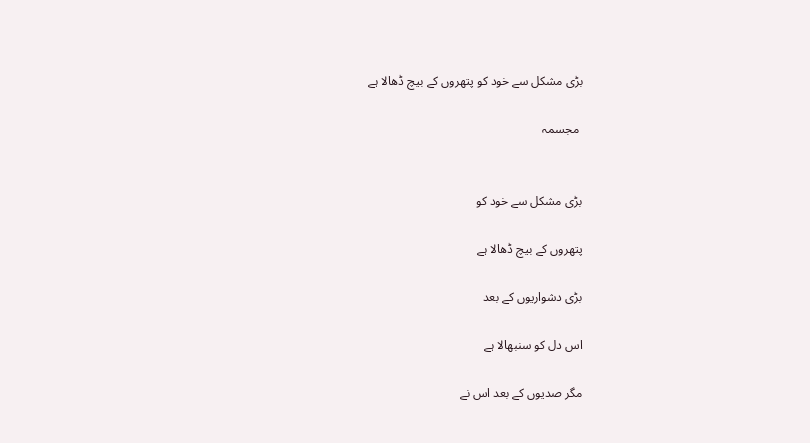بڑی مشکل سے خود کو پتھروں کے بیچ ڈھالا ہے

 مجسمہ


بڑی مشکل سے خود کو

پتھروں کے بیچ ڈھالا ہے

بڑی دشواریوں کے بعد

اس دل کو سنبھالا ہے

مگر صدیوں کے بعد اس نے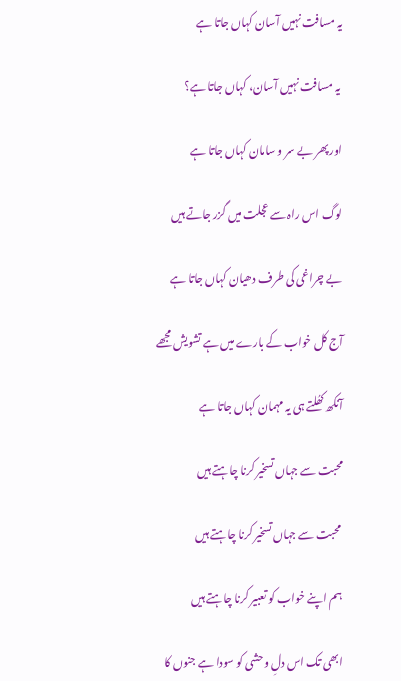یہ مسافت نہیں آسان کہاں جاتا ہے

 یہ مسافت نہیں آسان، کہاں جاتا ہے؟

اور پھر بے سر و سامان کہاں جاتا ہے

لوگ اس راہ سے عجلت میں گزر جاتے ہیں

بے چراغی کی طرف دھیان کہاں جاتا ہے

آج کل خواب کے بارے میں ہے تشویش مجھے

آنکھ کھُلتے ہی یہ مہمان کہاں جاتا ہے

محبت سے جہاں تسخیر کرنا چاہتے ہیں

 محبت سے جہاں تسخیر کرنا چاہتے ہیں

ہم اپنے خواب کو تعبیر کرنا چاہتے ہیں

ابھی تک اس دلِ وحشی کو سودا ہے جنوں کا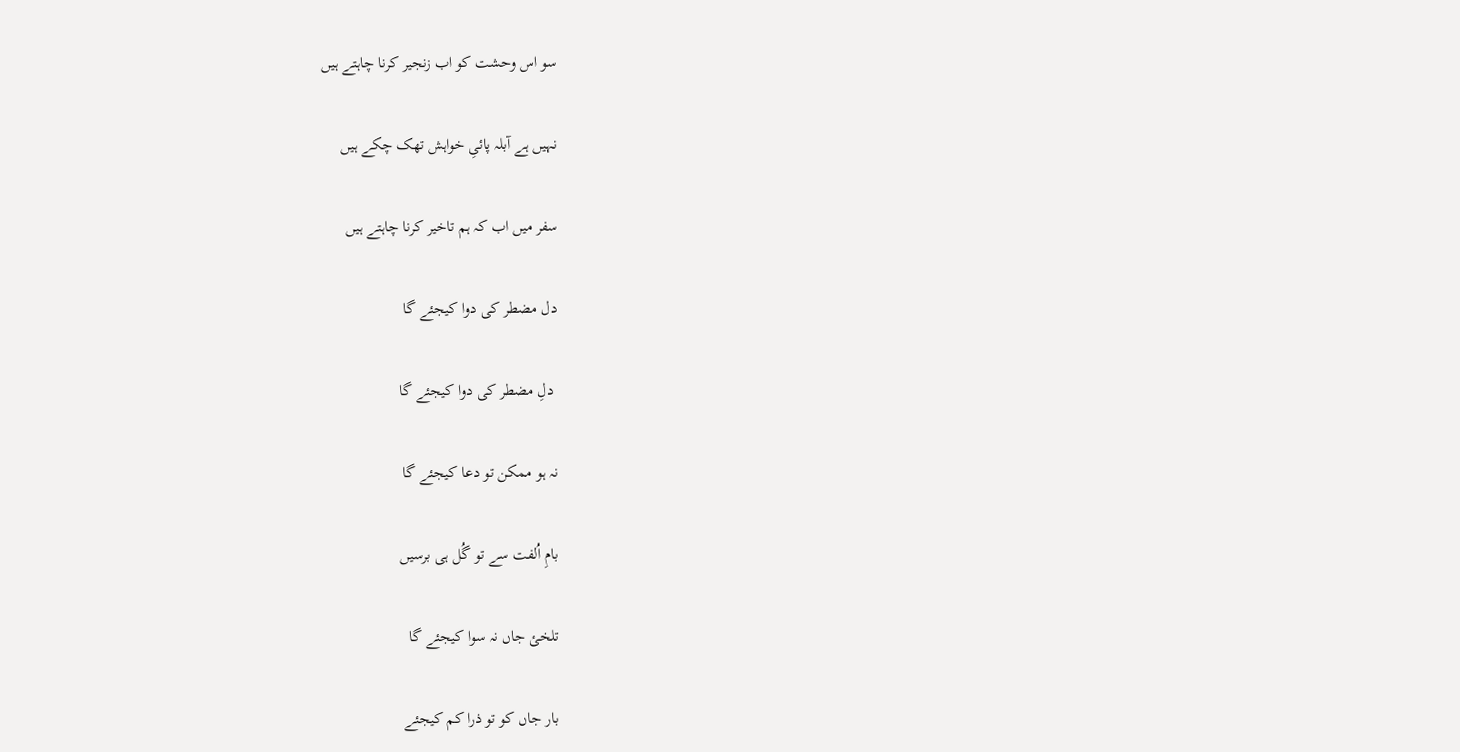سو اس وحشت کو اب زنجیر کرنا چاہتے ہیں

نہیں ہے آبلہ پائیِ خواہش تھک چکے ہیں

سفر میں اب کہ ہم تاخیر کرنا چاہتے ہیں

دل مضطر کی دوا کیجئے گا

 دلِ مضطر کی دوا کیجئے گا

نہ ہو ممکن تو دعا کیجئے گا

بامِ اُلفت سے تو گُل ہی برسیں

تلخئ جاں نہ سوا کیجئے گا

بار جاں کو تو ذرا کم کیجئے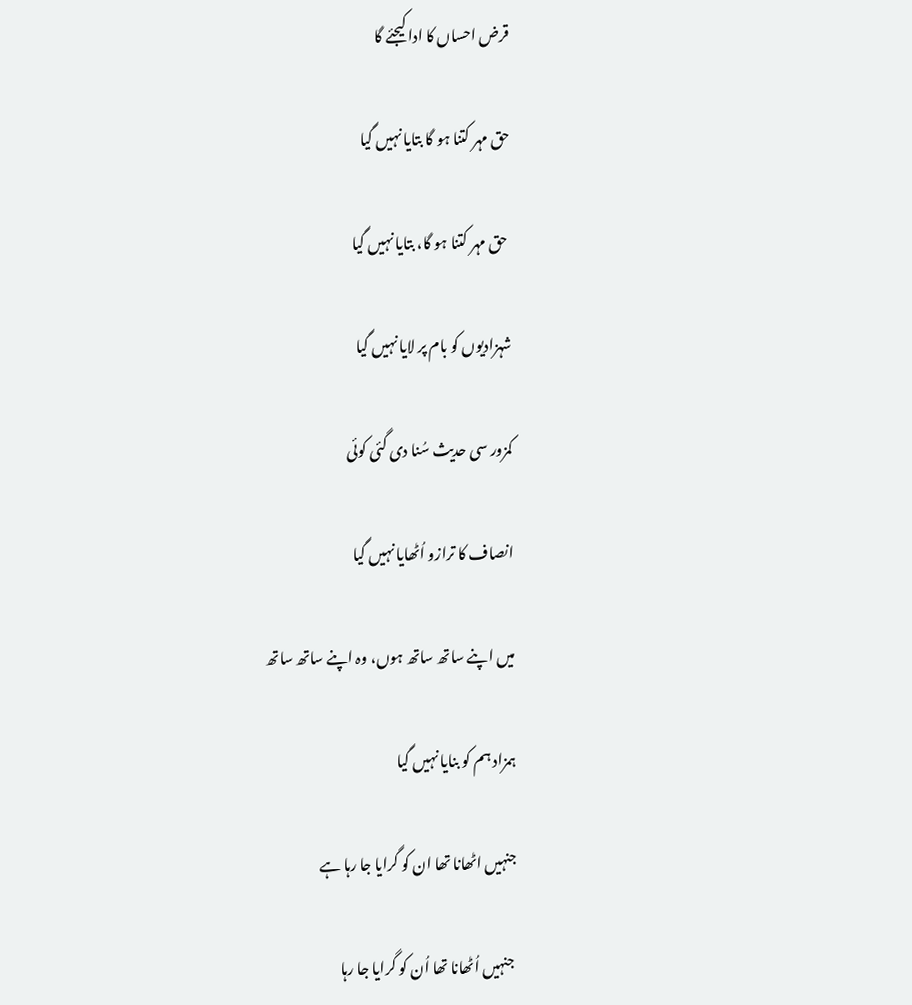قرض احساں کا ادا کیجئے گا

حق مہر کتنا ہو گا بتایا نہیں گیا

 حق مہر کتنا ہو گا، بتایا نہیں گیا

شہزادیوں کو بام پر لایا نہیں گیا

کمزور سی حدیث سُنا دی گئی کوئی

انصاف کا ترازو اُٹھایا نہیں گیا

میں اپنے ساتھ ساتھ ہوں، وہ اپنے ساتھ ساتھ

ہمزاد ہم کو بنایا نہیں گیا

جنہیں اٹھانا تھا ان کو گرایا جا رہا ہے

 جنہیں اُٹھانا تھا اُن کو گرایا جا رہا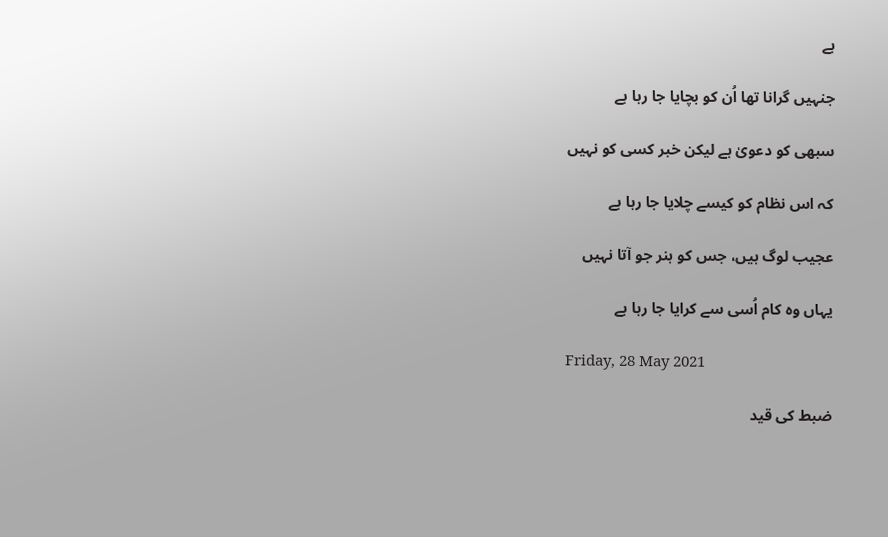ہے

جنہیں گرانا تھا اُن کو بچایا جا رہا ہے

سبھی کو دعویٰ ہے لیکن خبر کسی کو نہیں

کہ اس نظام کو کیسے چلایا جا رہا ہے

عجیب لوگ ہیں، جس کو ہنر جو آتا نہیں

یہاں وہ کام اُسی سے کرایا جا رہا ہے

Friday, 28 May 2021

ضبط کی قید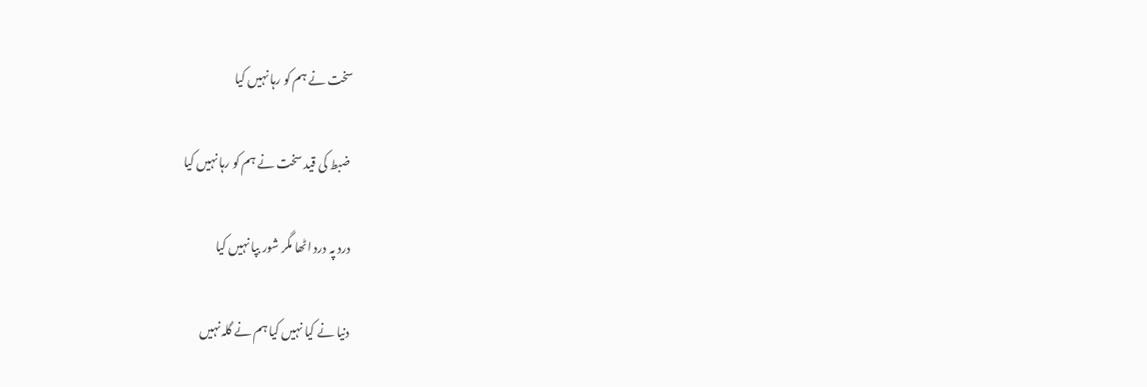سخت نے ہم کو رہا نہیں کیا

 ضبط کی قید سخت نے ہم کو رہا نہیں کیا

درد پہ درد اٹھا مگر شور بپا نہیں کیا

دنیا نے کیا نہیں کیا ہم نے گلہ نہیں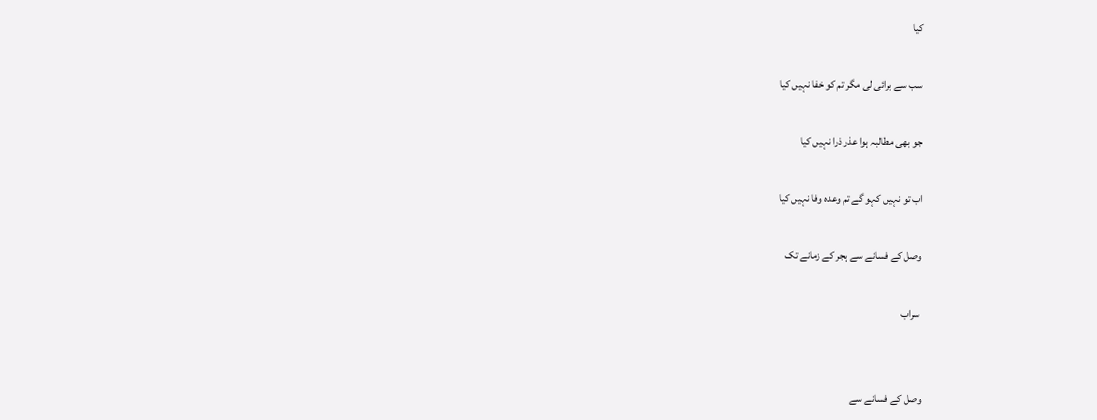کیا

سب سے برائی لی مگر تم کو خفا نہیں کیا

جو بھی مطالبہ ہوا عذر ذرا نہیں کیا

اب تو نہیں کہو گے تم وعدہ وفا نہیں کیا

وصل کے فسانے سے ہجر کے زمانے تک

 سراب


وصل کے فسانے سے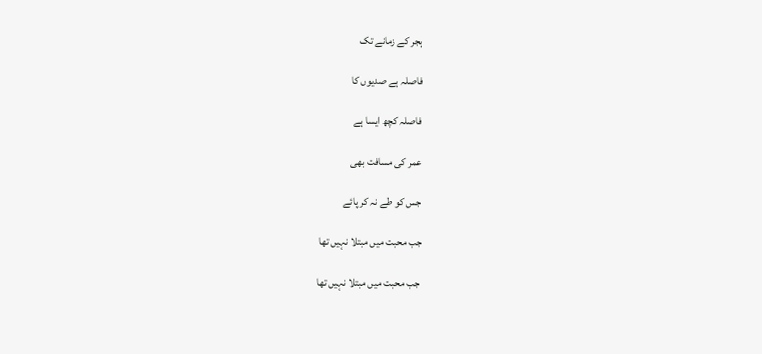ہجر کے زمانے تک

فاصلہ ہے صدیوں کا

فاصلہ کچھ ایسا ہے

عمر کی مسافت بھی

جس کو طے نہ کر پائے

جب محبت میں مبتلا نہیں تھا

 جب محبت میں مبتلا نہیں تھا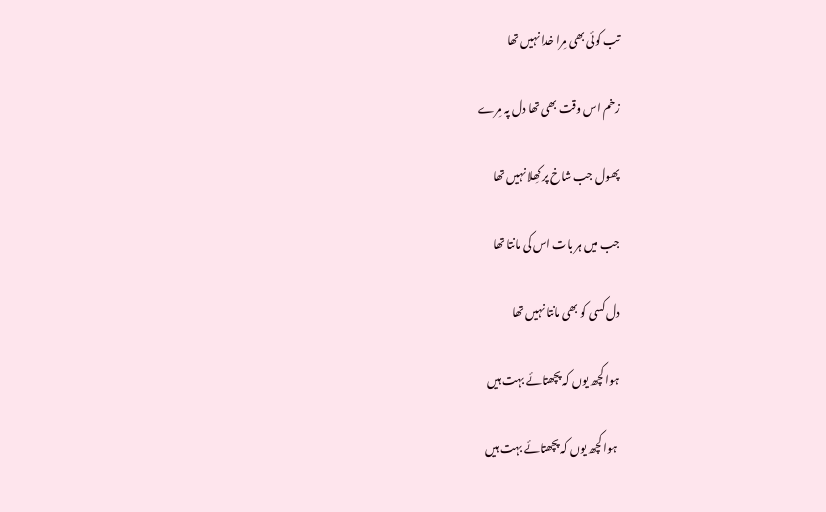تب کوئی بھی مِرا خدا نہیں تھا

زخم اس وقت بھی تھا دل پہ مِرے

پھول جب شاخ پر کھِلا نہیں تھا

جب میں ہر بات اس کی مانتا تھا

دل کسی کو بھی مانتا نہیں تھا

ہوا کچھ یوں کہ پچھتائے بہت ہیں

 ہوا کچھ یوں کہ پچھتائے بہت ہیں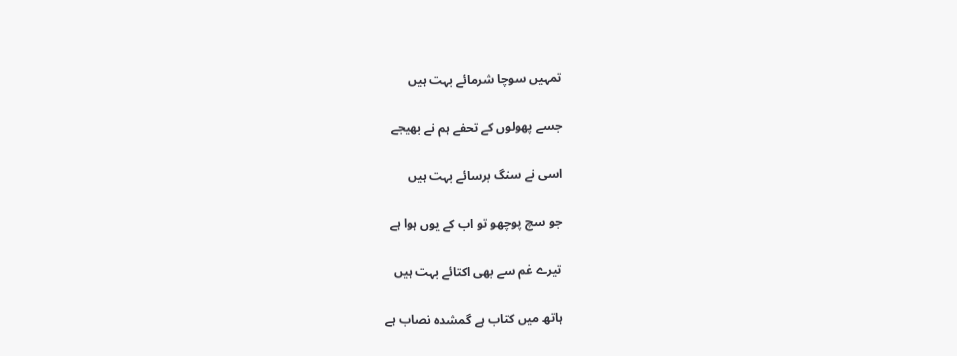تمہیں سوچا شرمائے بہت ہیں

جسے پھولوں کے تحفے ہم نے بهیجے

اسی نے سنگ برسائے بہت ہیں

جو سچ پوچھو تو اب کے یوں ہوا ہے

تیرے غم سے بھی اکتائے بہت ہیں

ہاتھ میں کتاب ہے گمشدہ نصاب ہے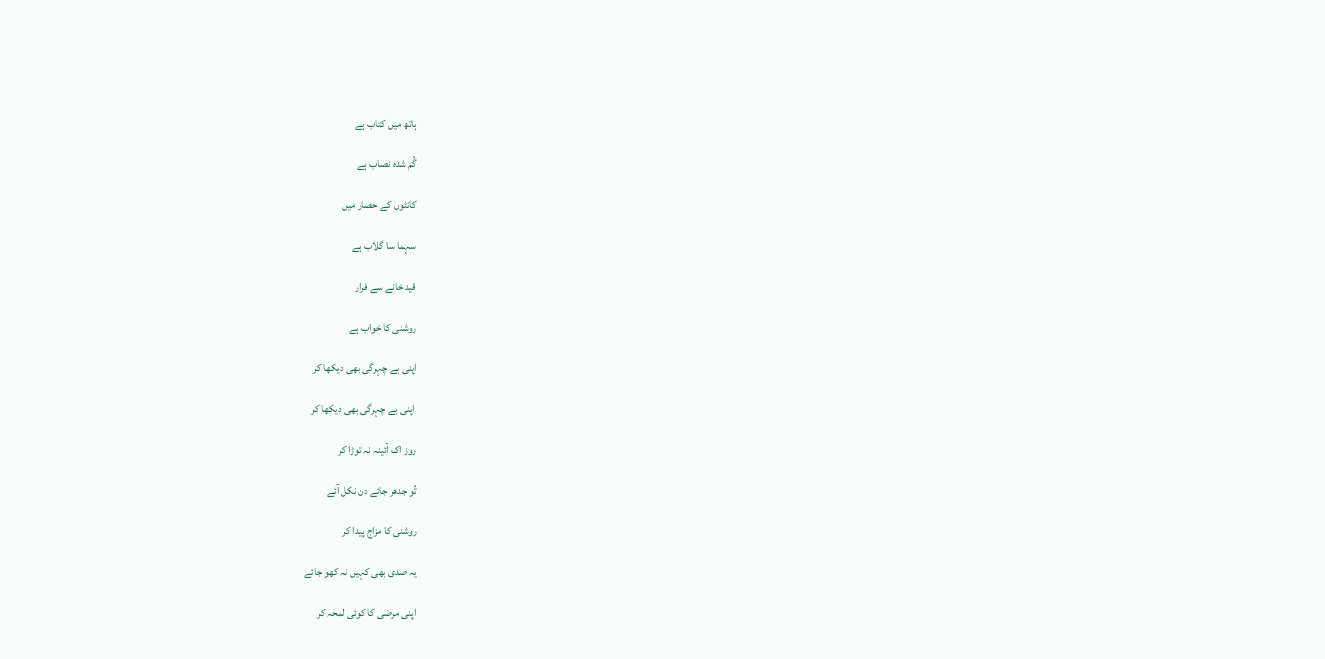ہاتھ میں کتاب ہے

گُم شدہ نصاب ہے

کانٹوں کے حصار میں

سہما سا گلاب ہے

قید خانے سے فرار

روشنی کا خواب ہے

اپنی بے چہرگی بھی دیکھا کر

 اپنی بے چہرگی بھی دیکھا کر

روز اک آئینہ نہ توڑا کر

تُو جدھر جائے دن نکل آئے

روشنی کا مزاج پیدا کر

یہ صدی بھی کہیں نہ کھو جائے

اپنی مرضی کا کوئی لمحہ کر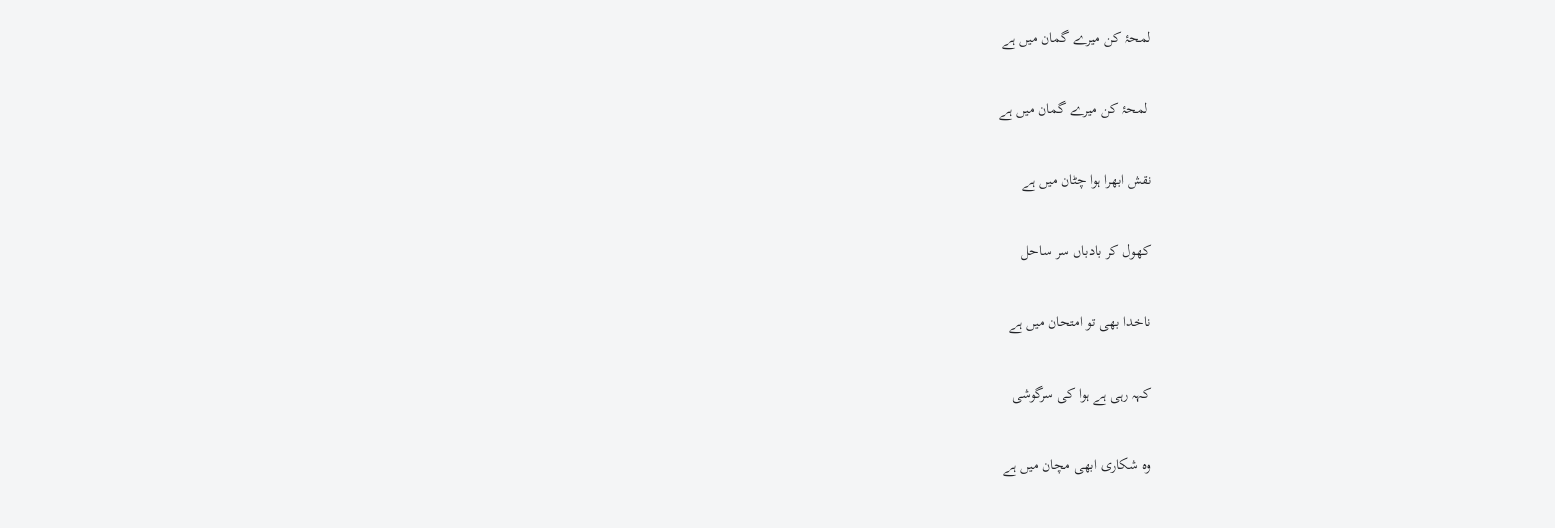لمحۂ کن میرے گمان میں ہے

 لمحۂ کن میرے گمان میں ہے

نقش ابھرا ہوا چٹان میں ہے

کھول کر بادباں سر ساحل

ناخدا بھی تو امتحان میں ہے

کہہ رہی ہے ہوا کی سرگوشی

وہ شکاری ابھی مچان میں ہے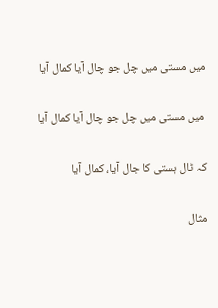میں مستی میں چل جو چال آیا کمال آیا

 میں مستی میں چل جو چال آیا کمال آیا

کہ ٹال ہستی کا جال آیا، کمال آیا

مثال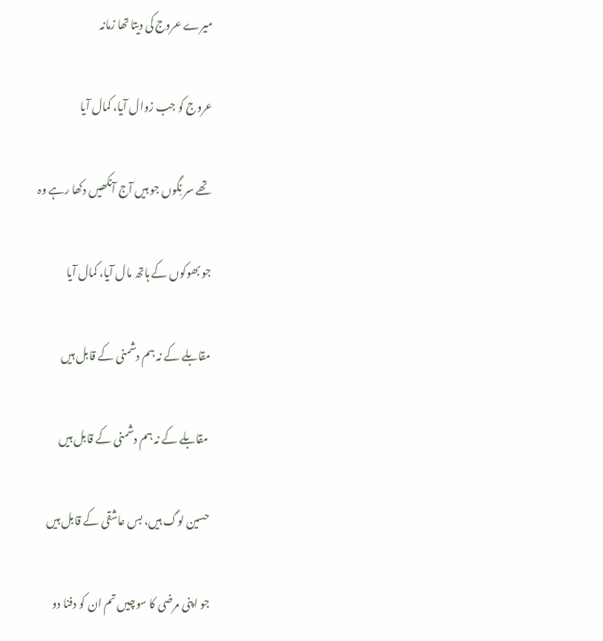میرے عروج کی دیتا تھا زمانہ

عروج کو جب زوال آیا، کمال آیا

تھے سر نِگوں جو ہیں آج آنکھیں دکھا رہے وہ

جو بھوکوں کے ہاتھ مال آیا، کمال آیا

مقابلے کے نہ ہم دشمنی کے قابل ہیں

 مقابلے کے نہ ہم دشمنی کے قابل ہیں

حسین لوگ ہیں، بس عاشقی کے قابل ہیں

جو اپنی مرضی کا سوچیں تم ان کو دفنا دو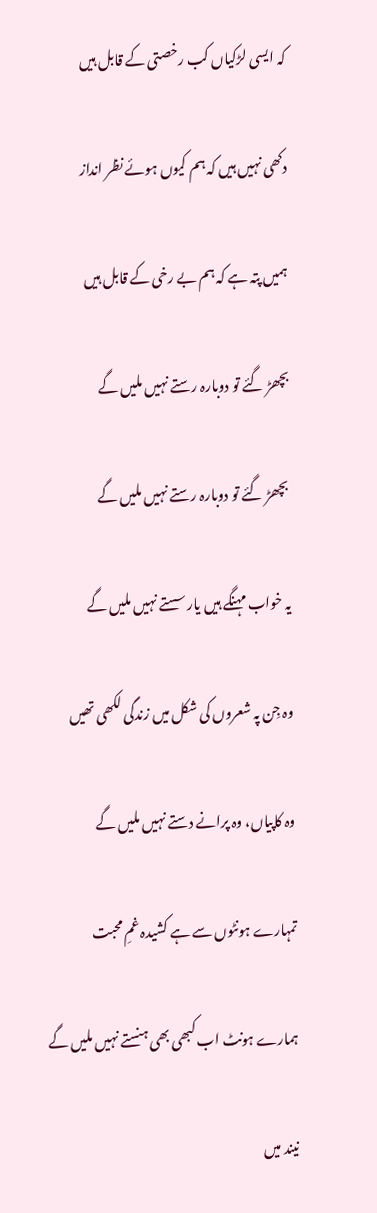کہ ایسی لڑکیاں کب رخصتی کے قابل ہیں

دکھی نہیں ہیں کہ ہم کیوں ہوئے نظر انداز

ہمیں پتہ ہے کہ ہم بے رخی کے قابل ہیں

بچھڑ گئے تو دوبارہ رستے نہیں ملیں گے

 بچھڑ گئے تو دوبارہ رستے نہیں ملیں گے

یہ خواب مہنگے ہیں یار سستے نہیں ملیں گے

وہ جِن پہ شعروں کی شکل میں زندگی لکھی تھیں

وہ کاپیاں، وہ پرانے دستے نہیں ملیں گے

تمہارے ہونٹوں سے ہے کشیدہ غمِ محبت

ہمارے ہونٹ اب کبھی بھی ہنستے نہیں ملیں گے

نیند میں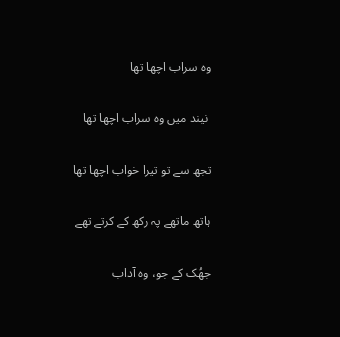وہ سراب اچھا تھا

 نیند میں وہ سراب اچھا تھا

تجھ سے تو تیرا خواب اچھا تھا

ہاتھ ماتھے پہ رکھ کے کرتے تھے

جھُک کے جو، وہ آداب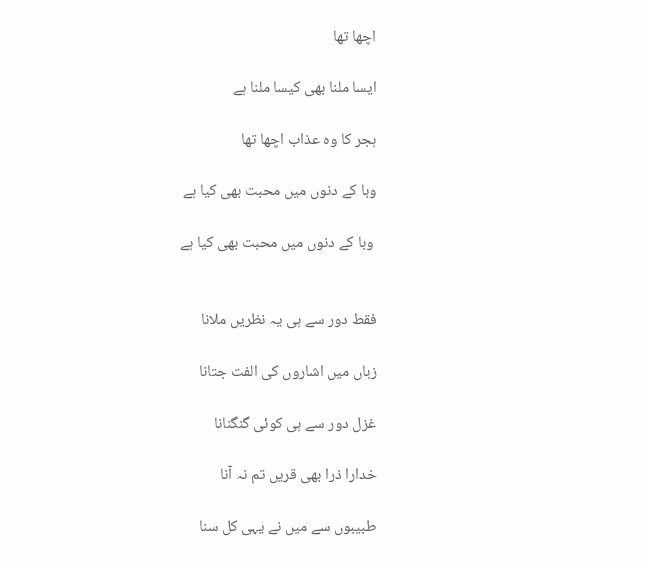اچھا تھا

ایسا ملنا بھی کیسا ملنا ہے

ہجر کا وہ عذاب اچھا تھا

وبا کے دنوں میں محبت بھی کیا ہے

 وبا کے دنوں میں محبت بھی کیا ہے


فقط دور سے ہی یہ نظریں ملانا

زباں میں اشاروں کی الفت جتانا

غزل دور سے ہی کوئی گنگنانا

خدارا ذرا بھی قریں تم نہ آنا

طبیبوں سے میں نے یہی کل سنا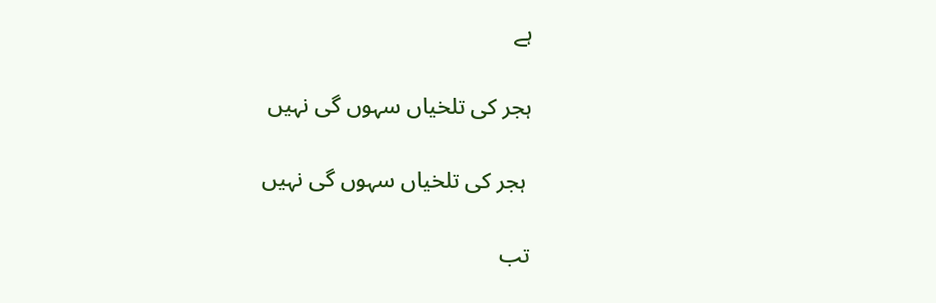ہے

ہجر کی تلخیاں سہوں گی نہیں

 ہجر کی تلخیاں سہوں گی نہیں

تب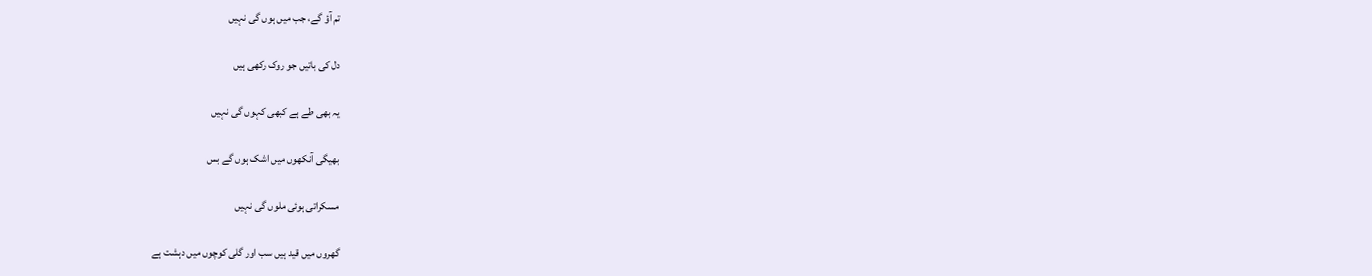تم آؤ گے، جب میں ہوں گی نہیں

دل کی باتیں جو روک رکھی ہیں

یہ بھی طے ہے کبھی کہوں گی نہیں

بھیگی آنکھوں میں اشک ہوں گے بس

مسکراتی ہوئی ملوں گی نہیں

گھروں میں قید ہیں سب اور گلی کوچوں میں دہشت ہے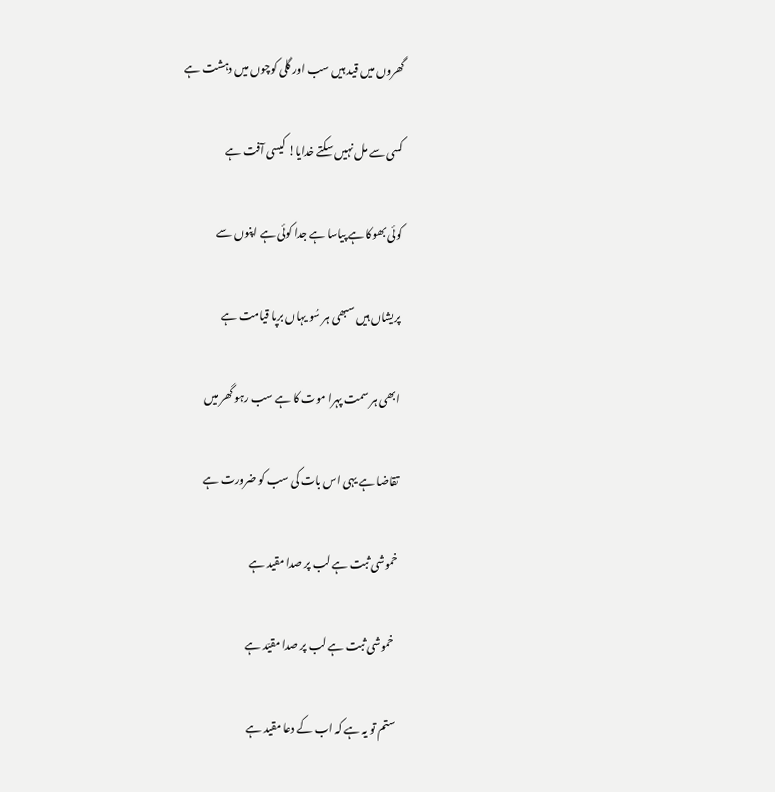گھروں میں قید ہیں سب اور گلی کوچوں میں دہشت ہے

کسی سے مل نہیں سکتے خدایا! کیسی آفت ہے

کوئی بھوکا ہے پیاسا ہے جدا کوئی ہے اپنوں سے

پریشاں ہیں سبھی ہر سُو یہاں برپا قیامت ہے

ابھی ہر سمت پہرا موت کا ہے سب رہو گھر میں

تقاضا ہے یہی اس بات کی سب کو ضرورت ہے

خموشی ثبت ہے لب پر صدا مقید ہے

 خموشی ثبت ہے لب پر صدا مقیّد ہے

ستم تو یہ ہے کہ اب کے دعا مقید ہے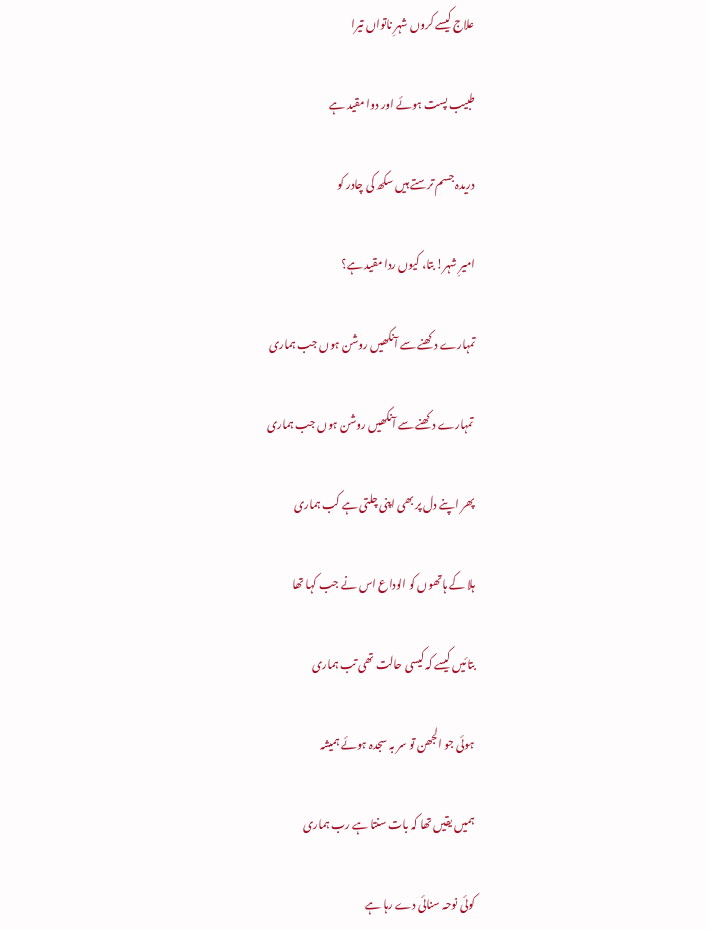علاج کیسے کروں شہرِ ناتواں تیرا

طبیب پست ہوئے اور دوا مقید ہے

دریدہ جسم ترستے ہیں سکھ کی چادر کو

امیرِ شہر! بتا، کیوں ردا مقید ہے؟

تمہارے دکھنے سے آنکھیں روشن ہوں جب ہماری

 تمہارے دکھنے سے آنکھیں روشن ہوں جب ہماری

پھر اپنے دل پر بھی اپنی چلتی ہے کب ہماری

ہلا کے ہاتھوں کو الوداع اس نے جب کہا تھا

بتائیں کیسے کہ کیسی حالت تھی تب ہماری

ہوئی جو الجھن تو سر بہ سجدہ ہوئے ہمیشہ

ہمیں یقیں تھا کہ بات سنتا ہے رب ہماری

کوئی نوحہ سنائی دے رہا ہے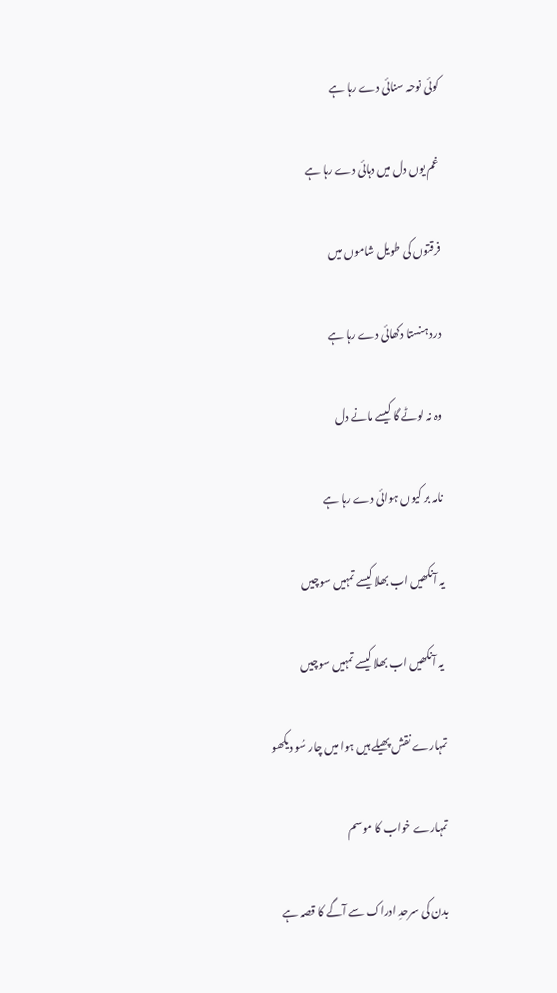کوئی نوحہ سنائی دے رہا ہے

غم یوں دل میں دہائی دے رہا ہے

فرقتوں کی طویل شاموں میں

درد ہنستا دکھائی دے رہا ہے

وہ نہ لوٹے گا کیسے مانے دل

نامہ بر کیوں ہوائی دے رہا ہے

یہ آنکھیں اب بھلا کیسے تمہیں سوچیں

 یہ آنکھیں اب بھلا کیسے تمہیں سوچیں

تمہارے نقش پھیلے ہیں ہوا میں چار سُو دیکھو

تمہارے خواب کا موسم

بدن کی سرحدِ ادراک سے آگے کا قصہ ہے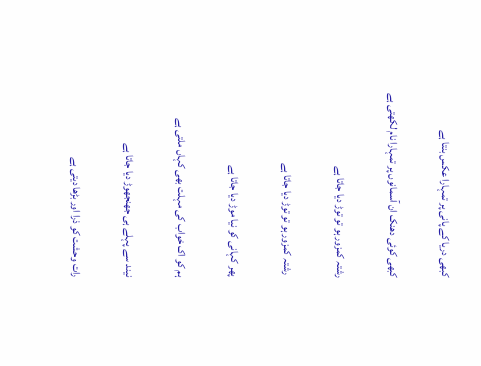کبھی دریا کے پانی پر تمہارا عکس بنتا ہے

کبھی کوئی دھنک ان آسمانوں پر تمہارا نام لکھتی ہے

رشتہ کمزور ہو تو توڑ دیا جاتا ہے

 رشتہ کمزور ہو تو توڑ دیا جاتا ہے

پھر کہانی کو نیا موڑ دیا جاتا ہے

ہم کو اک خواب کی مہلت بھی کہاں ملتی ہے

نیند سے پہلے ہی جھنجھوڑ دیا جاتا ہے

رات وحشت کو ذرا اور بڑھا دیتی ہے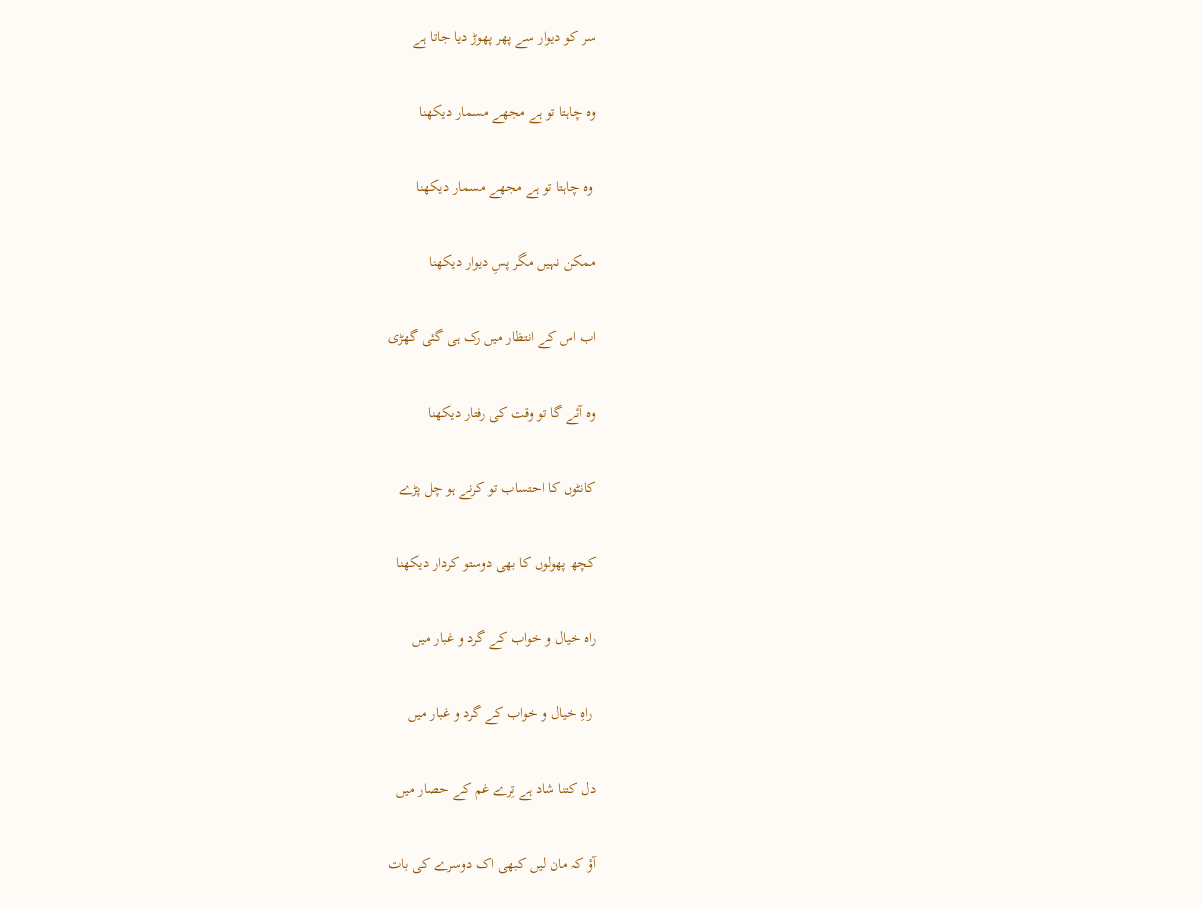سر کو دیوار سے پھر پھوڑ دیا جاتا ہے

وہ چاہتا تو ہے مجھے مسمار دیکھنا

 وہ چاہتا تو ہے مجھے مسمار دیکھنا

ممکن نہیں مگر پسِ دیوار دیکھنا

اب اس کے انتظار میں رک ہی گئی گھڑی

وہ آئے گا تو وقت کی رفتار دیکھنا

کانٹوں کا احتساب تو کرنے ہو چل پڑے

کچھ پھولوں کا بھی دوستو کردار دیکھنا

راہ خیال و خواب کے گرد و غبار میں

 راہِ خیال و خواب کے گرد و غبار میں

دل کتنا شاد ہے تِرے غم کے حصار میں

آؤ کہ مان لیں کبھی اک دوسرے کی بات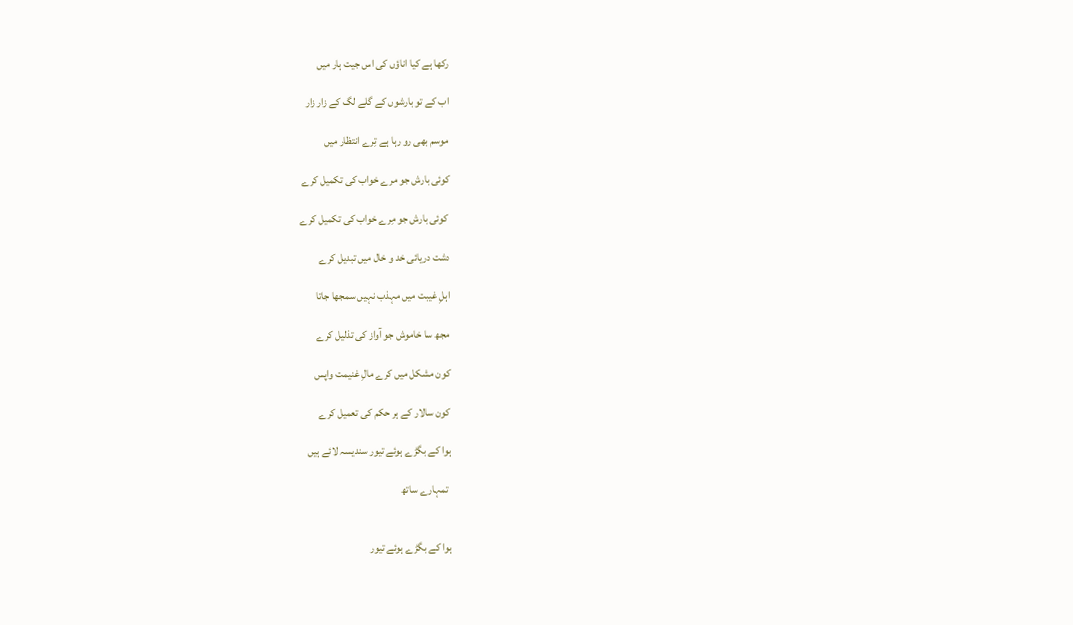رکھا ہے کیا اناؤں کی اس جیت ہار میں

اب کے تو بارشوں کے گلے لگ کے زار زار

موسم بھی رو رہا ہے تِرے انتظار میں

کوئی بارش جو مرے خواب کی تکمیل کرے

 کوئی بارش جو مِرے خواب کی تکمیل کرے

دشت دریائی خد و خال میں تبدیل کرے

اہلِ غیبت میں مہذب نہیں سمجھا جاتا

مجھ سا خاموش جو آواز کی تذلیل کرے

کون مشکل میں کرے مالِ غنیمت واپس

کون سالار کے ہر حکم کی تعمیل کرے

ہوا کے بگڑے ہوئے تیور سندیسہ لائے ہیں

 تمہارے ساتھ


ہوا کے بگڑے ہوئے تیور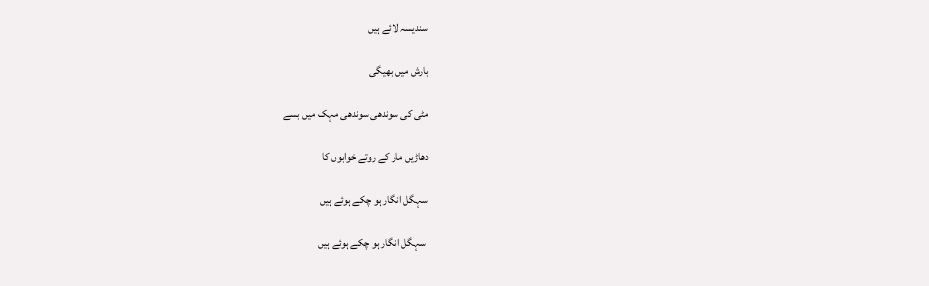سندیسہ لائے ہیں

بارش میں بھیگی

مٹی کی سوندھی سوندھی مہک میں بسے

دھاڑیں مار کے روتے خوابوں کا

سہگل انگار ہو چکے ہوئے ہیں

 سہگل انگار ہو چکے ہوئے ہیں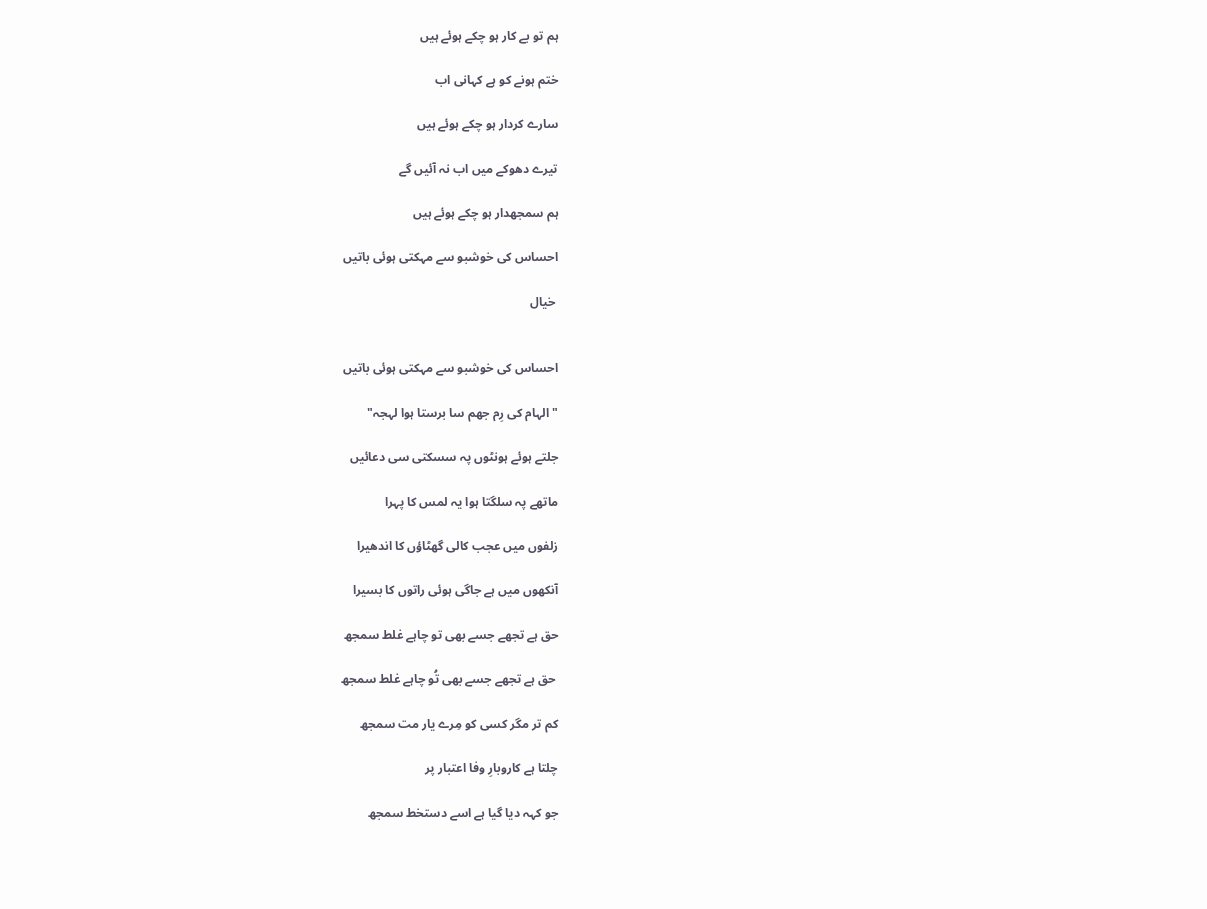ہم تو بے کار ہو چکے ہوئے ہیں

ختم ہونے کو ہے کہانی اب

سارے کردار ہو چکے ہوئے ہیں

تیرے دھوکے میں اب نہ آئیں گے

ہم سمجھدار ہو چکے ہوئے ہیں

احساس کی خوشبو سے مہکتی ہوئی باتیں

 خیال


احساس کی خوشبو سے مہکتی ہوئی باتیں

"الہام کی رِم جھم سا برستا ہوا لہجہ"

جلتے ہوئے ہونٹوں پہ سسکتی سی دعائیں

ماتھے پہ سلگتا ہوا یہ لمس کا پہرا

زلفوں میں عجب کالی گھٹاؤں کا اندھیرا

آنکھوں میں ہے جاگی ہوئی راتوں کا بسیرا

حق ہے تجھے جسے بھی تو چاہے غلط سمجھ

 حق ہے تجھے جسے بھی تُو چاہے غلط سمجھ

کم تر مگر کسی کو مِرے یار مت سمجھ

چلتا ہے کاروبارِ وفا اعتبار پر

جو کہہ دیا گیا ہے اسے دستخط سمجھ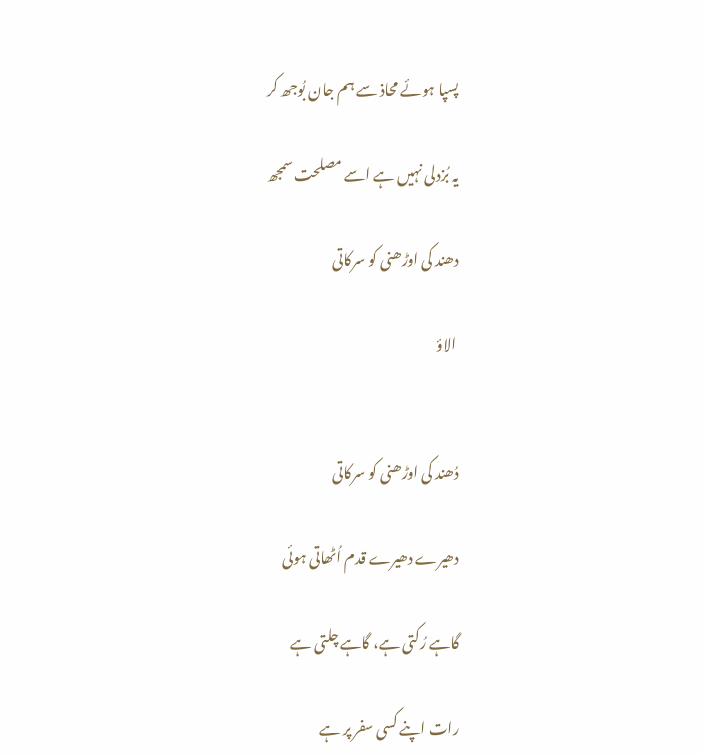پسپا ہوئے محاذ سے ہم جان بُوجھ کر

یہ بُزدلی نہیں ہے اسے مصلحت سمجھ

دھند کی اوڑھنی کو سرکاتی

 الاؤ


دُھند کی اوڑھنی کو سرکاتی

دھیرے دھیرے قدم اُٹھاتی ہوئی

گاہے رُکتی ہے، گاہے چلتی ہے

رات اپنے کسی سفر پر ہے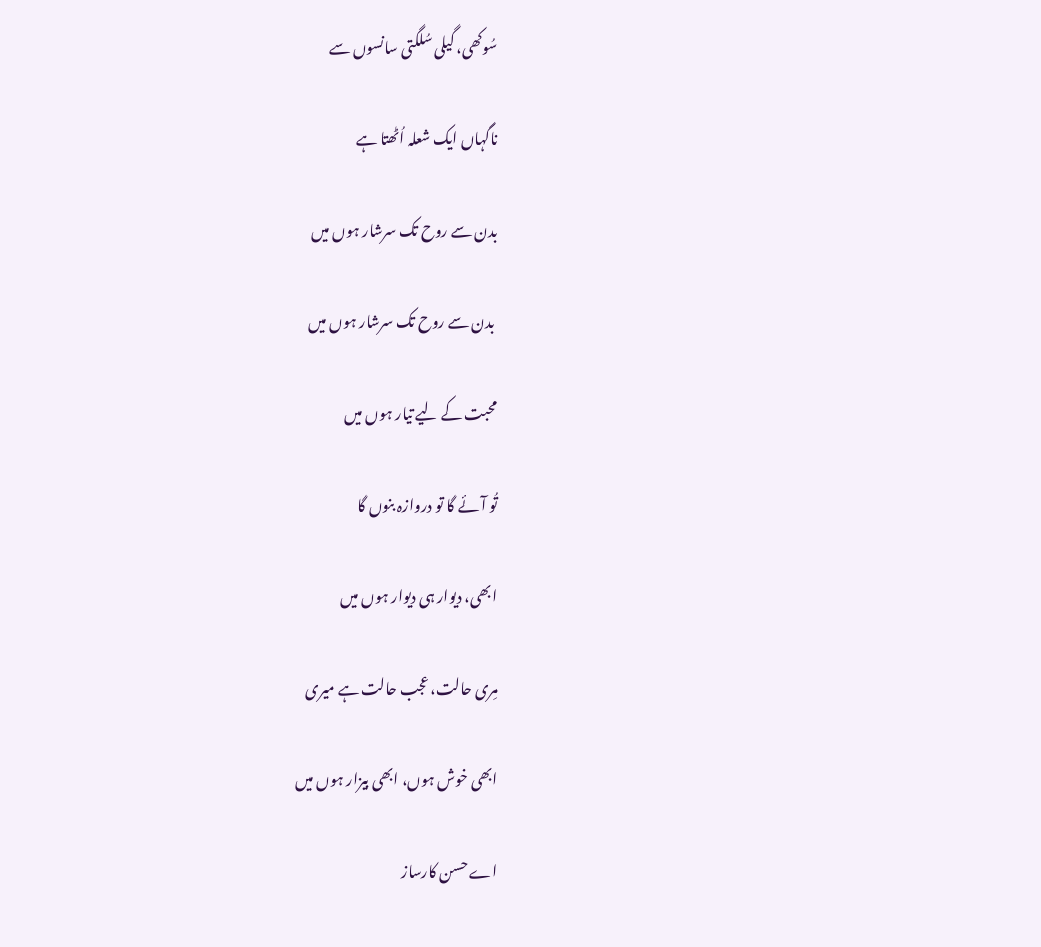سُوکھی، گیلی سُلگتی سانسوں سے

ناگہاں ایک شعلہ اُٹھتا ہے

بدن سے روح تک سرشار ہوں میں

 بدن سے روح تک سرشار ہوں میں

محبت کے لیے تیار ہوں میں

تُو آئے گا تو دروازہ بنوں گا

ابھی، دیوار ہی دیوار ہوں میں

مِری حالت، عجب حالت ہے میری

ابھی خوش ہوں، ابھی بیزار ہوں میں

اے حسن کارساز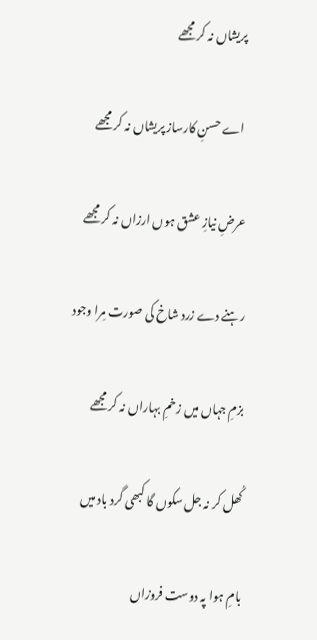پریشاں نہ کر مجھے

 اے حسنِ کارساز پریشاں نہ کر مجھے

عرضِ نیازِ عشق ہوں ارزاں نہ کر مجھے

رہنے دے زرد شاخ کی صورت مِرا وجود

بزمِ جہاں میں زخمِ بہاراں نہ کر مجھے

کُھل کر نہ جل سکوں گا کبھی گرد باد میں

بامِ ہوا پہ دوست فروزاں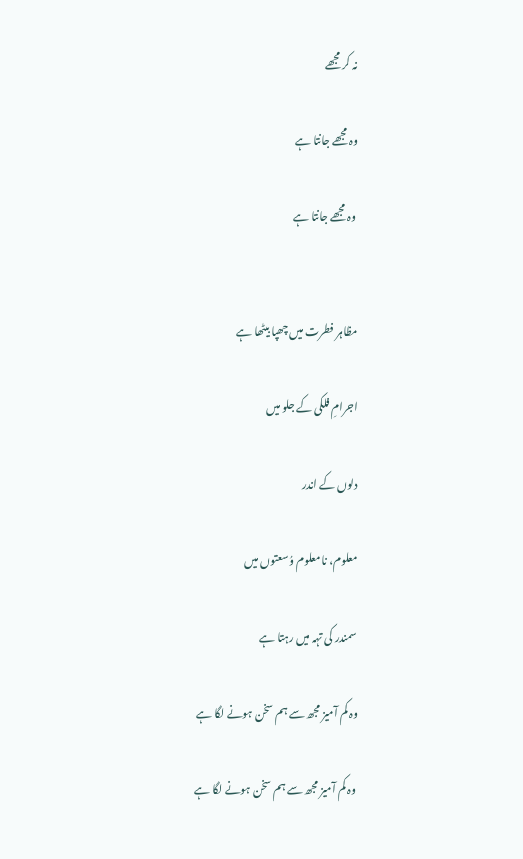نہ کر مجھے

وہ مجھے جانتا ہے

 وہ مجھے جانتا ہے


مظاہر فطرت میں چھپا بیٹھا ہے

اجرامِ فلکی کے جلو میں

دلوں کے اندر

معلوم، نامعلوم وُسعتوں میں

سمندر کی تہہ میں رہتا ہے

وہ کم آمیز مجھ سے ہم سخن ہونے لگا ہے

 وہ کم آمیز مجھ سے ہم سخن ہونے لگا ہے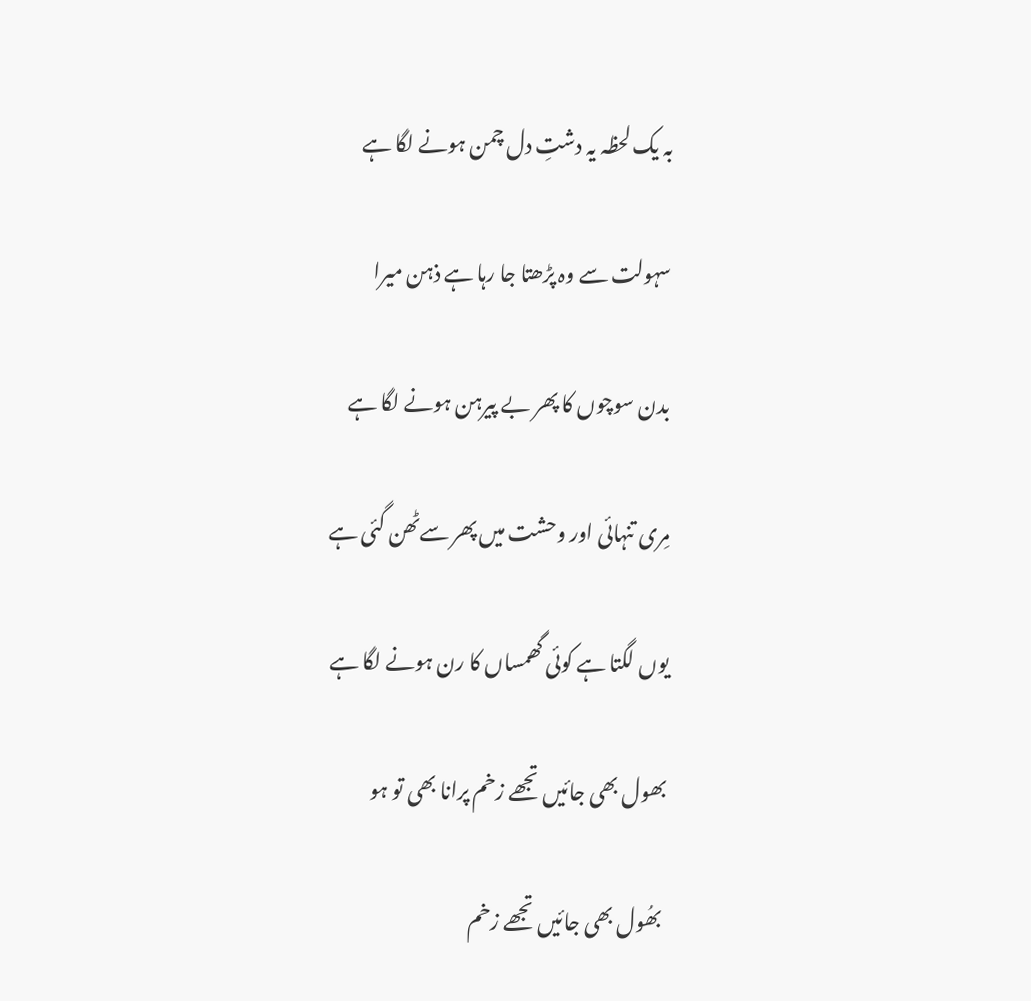بہ یک لحظہ یہ دشتِ دل چمن ہونے لگا ہے

سہولت سے وہ پڑھتا جا رہا ہے ذہن میرا

بدن سوچوں کا پھر بے پیرہن ہونے لگا ہے

مِری تنہائی اور وحشت میں پھر سےٹھن گئی ہے

یوں لگتا ہے کوئی گھمساں کا رن ہونے لگا ہے

بھول بھی جائیں تجھے زخم پرانا بھی تو ہو

 بھُول بھی جائیں تجھے زخم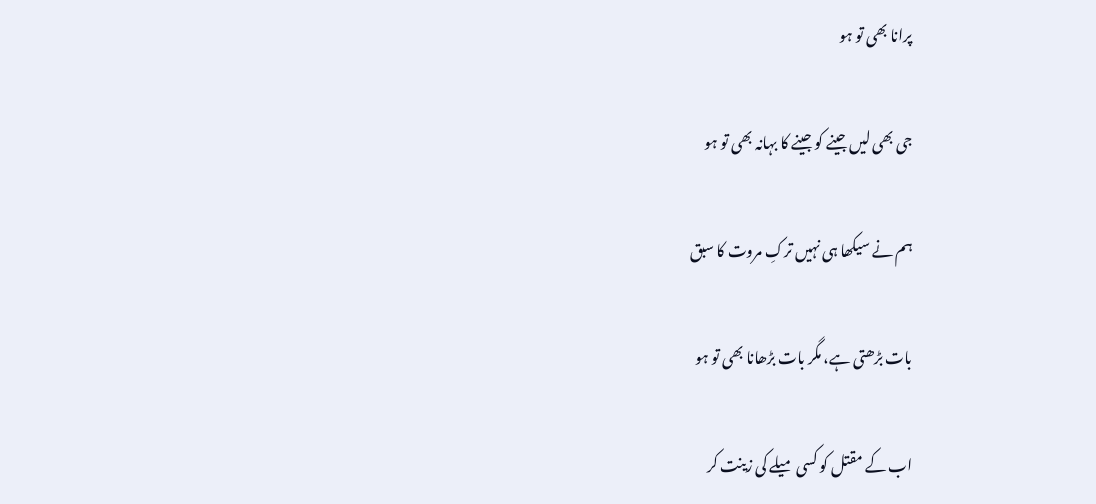پرانا بھی تو ہو

جی بھی لیں جینے کو جینے کا بہانہ بھی تو ہو

ہم نے سیکھا ہی نہیں ترکِ مروت کا سبق

بات بڑھتی ہے، مگر بات بڑھانا بھی تو ہو

اب کے مقتل کو کسی میلے کی زینت کر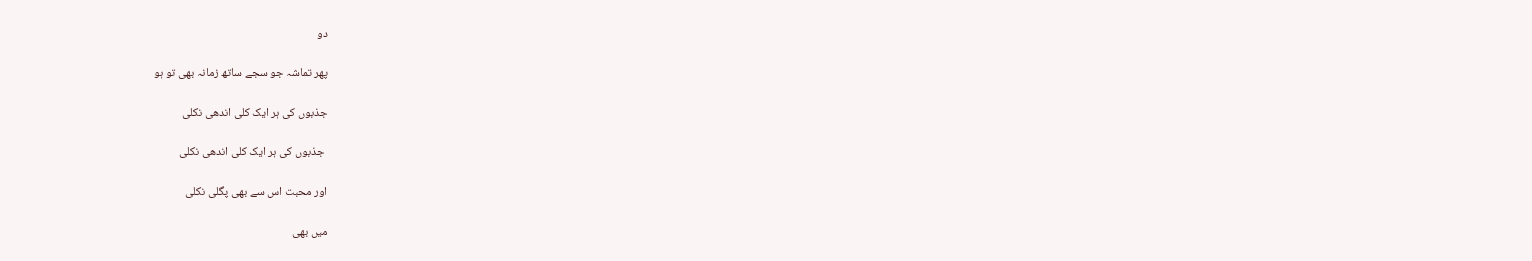دو

پھر تماشہ جو سجے ساتھ زمانہ بھی تو ہو

جذبوں کی ہر ایک کلی اندھی نکلی

 جذبوں کی ہر ایک کلی اندھی نکلی

اور محبت اس سے بھی پگلی نکلی

میں بھی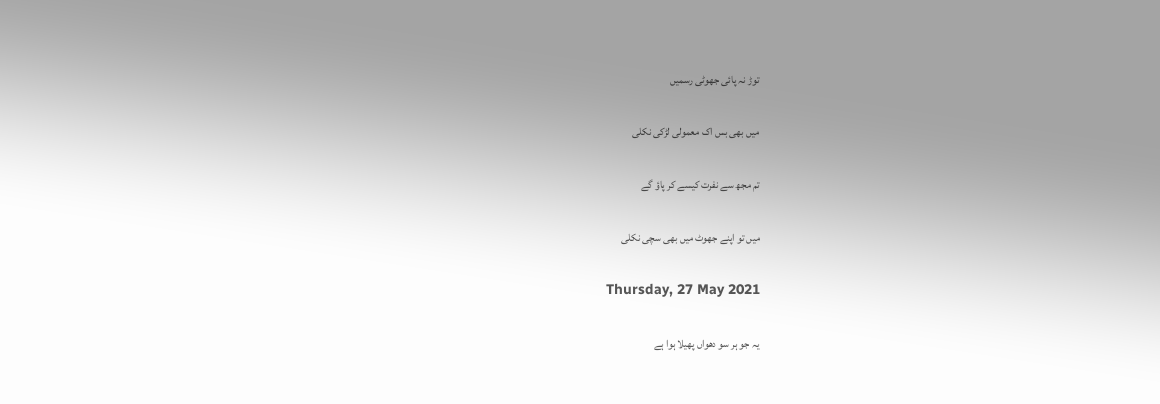توڑ نہ پائی جھوٹی رسمیں

میں بھی بس اک معمولی لڑکی نکلی

تم مجھ سے نفرت کیسے کر پاؤ گے

میں تو اپنے جھوٹ میں بھی سچی نکلی

Thursday, 27 May 2021

یہ جو ہر سو دھواں پھیلا ہوا ہے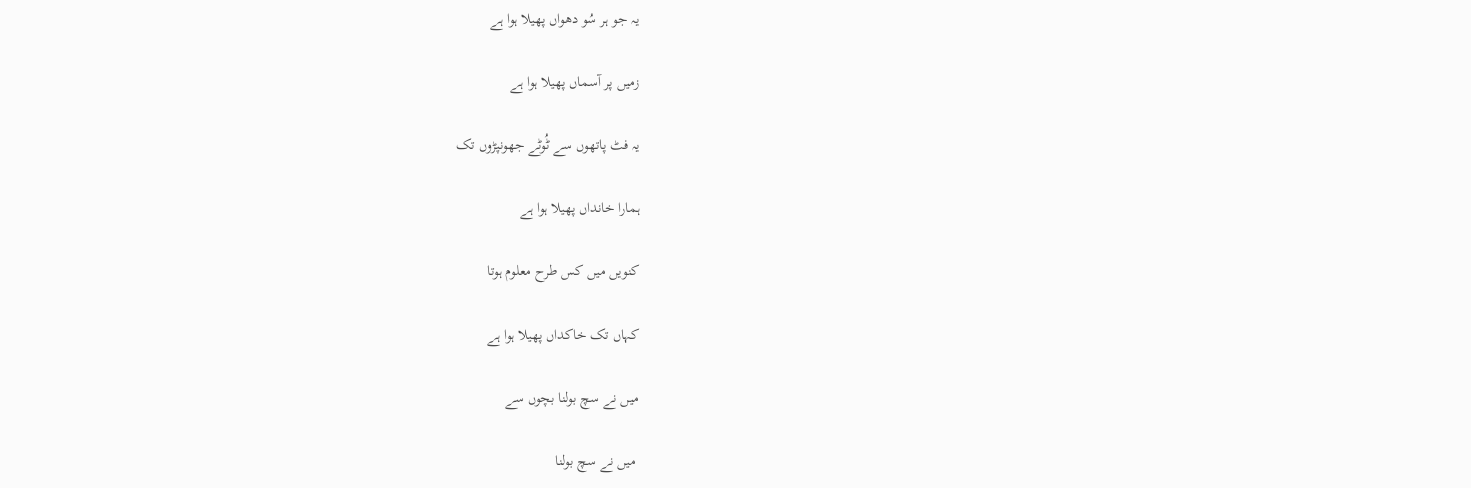یہ جو ہر سُو دھواں پھیلا ہوا ہے

زمیں پر آسماں پھیلا ہوا ہے

یہ فٹ پاتھوں سے ٹُوٹے جھونپڑوں تک

ہمارا خانداں پھیلا ہوا ہے

کنویں میں کس طرح معلوم ہوتا

کہاں تک خاکداں پھیلا ہوا ہے

میں نے سچ بولنا بچوں سے

 میں نے سچ بولنا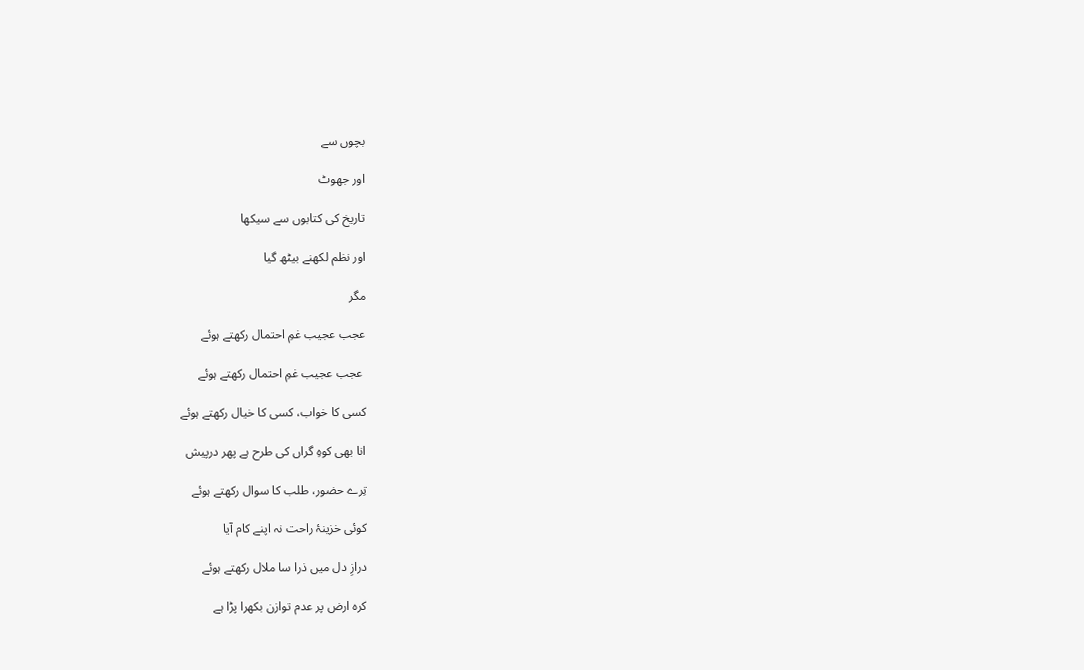بچوں سے

اور جھوٹ

تاریخ کی کتابوں سے سیکھا

اور نظم لکھنے بیٹھ گیا

مگر

عجب عجیب غمِ احتمال رکھتے ہوئے

 عجب عجیب غمِ احتمال رکھتے ہوئے

کسی کا خواب، کسی کا خیال رکھتے ہوئے

انا بھی کوہِ گراں کی طرح ہے پھر درپیش

تِرے حضور، طلب کا سوال رکھتے ہوئے

کوئی خزینۂ راحت نہ اپنے کام آیا

درازِ دل میں ذرا سا ملال رکھتے ہوئے

کرہ ارض پر عدم توازن بکھرا پڑا ہے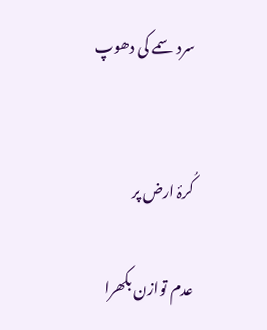سرد سمے کی دھوپ


کُرۂ ارض پر

عدم توازن بکھرا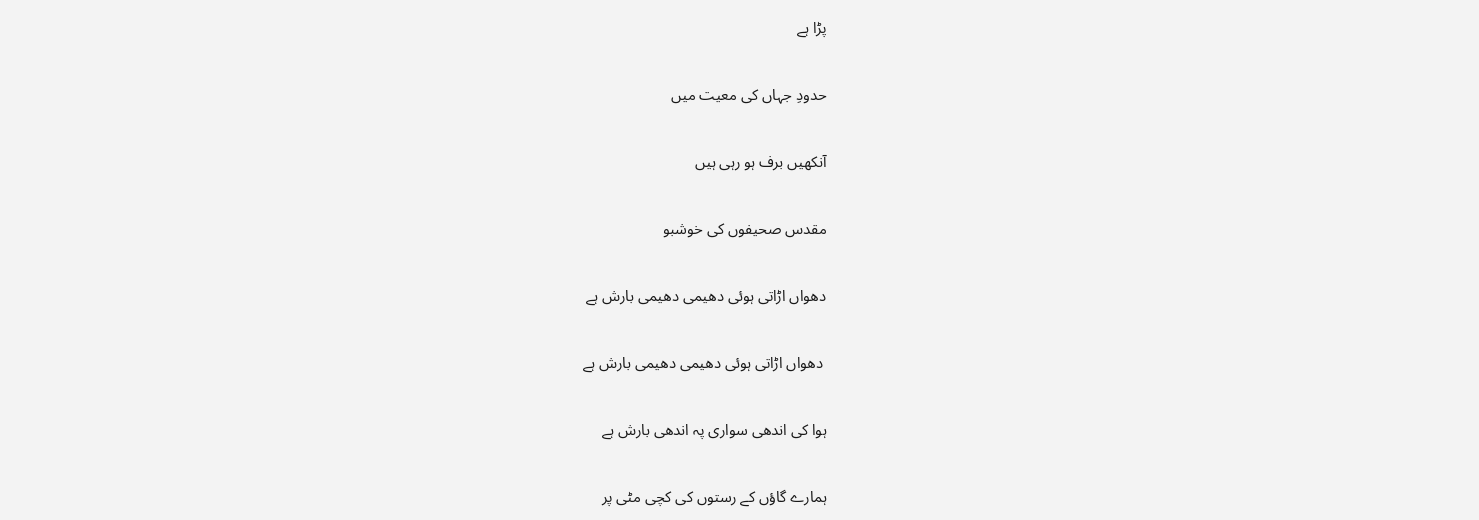پڑا ہے

حدودِ جہاں کی معیت میں

آنکھیں برف ہو رہی ہیں

مقدس صحیفوں کی خوشبو

دھواں اڑاتی ہوئی دھیمی دھیمی بارش ہے

 دھواں اڑاتی ہوئی دھیمی دھیمی بارش ہے

ہوا کی اندھی سواری پہ اندھی بارش ہے

ہمارے گاؤں کے رستوں کی کچی مٹی پر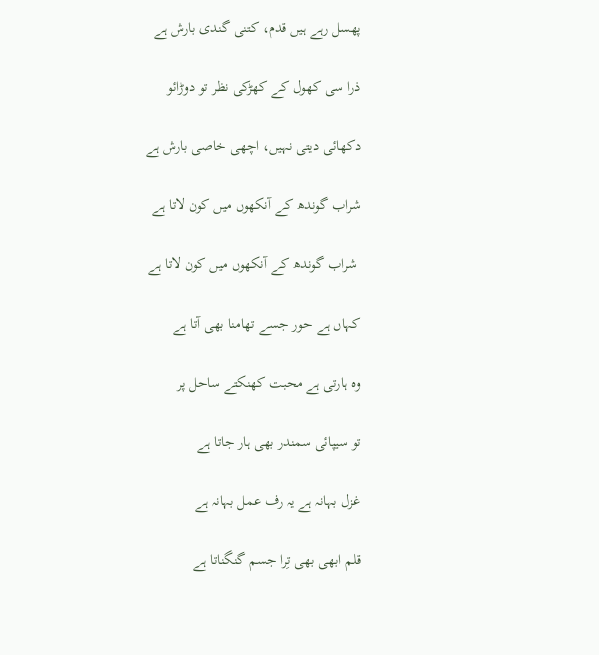پھسل رہے ہیں قدم، کتنی گندی بارش ہے

ذرا سی کھول کے کھڑکی نظر تو دوڑائو

دکھائی دیتی نہیں، اچھی خاصی بارش ہے

شراب گوندھ کے آنکھوں میں کون لاتا ہے

 شراب گوندھ کے آنکھوں میں کون لاتا ہے

کہاں ہے حور جسے تھامنا بھی آتا ہے

وہ ہارتی ہے محبت کھنکتے ساحل پر

تو سیپائی سمندر بھی ہار جاتا ہے

غزل بہانہ ہے یہ رف عمل بہانہ ہے

قلم ابھی بھی تِرا جسم گنگناتا ہے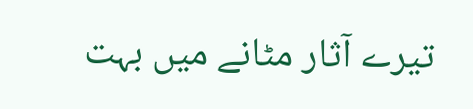تیرے آثار مٹانے میں بہت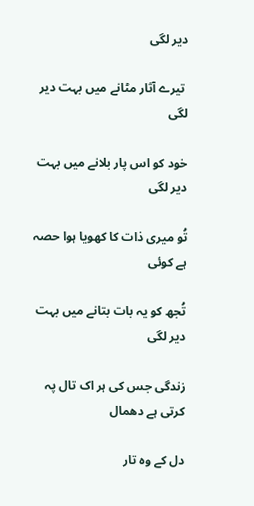دیر لگی

 تیرے آثار مٹانے میں بہت دیر لگی

خود کو اس پار بلانے میں بہت دیر لگی

تُو میری ذات کا کھویا ہوا حصہ ہے کوئی

تُجھ کو یہ بات بتانے میں بہت دیر لگی

زندگی جس کی ہر اک تال پہ کرتی ہے دھمال

دل کے وہ تار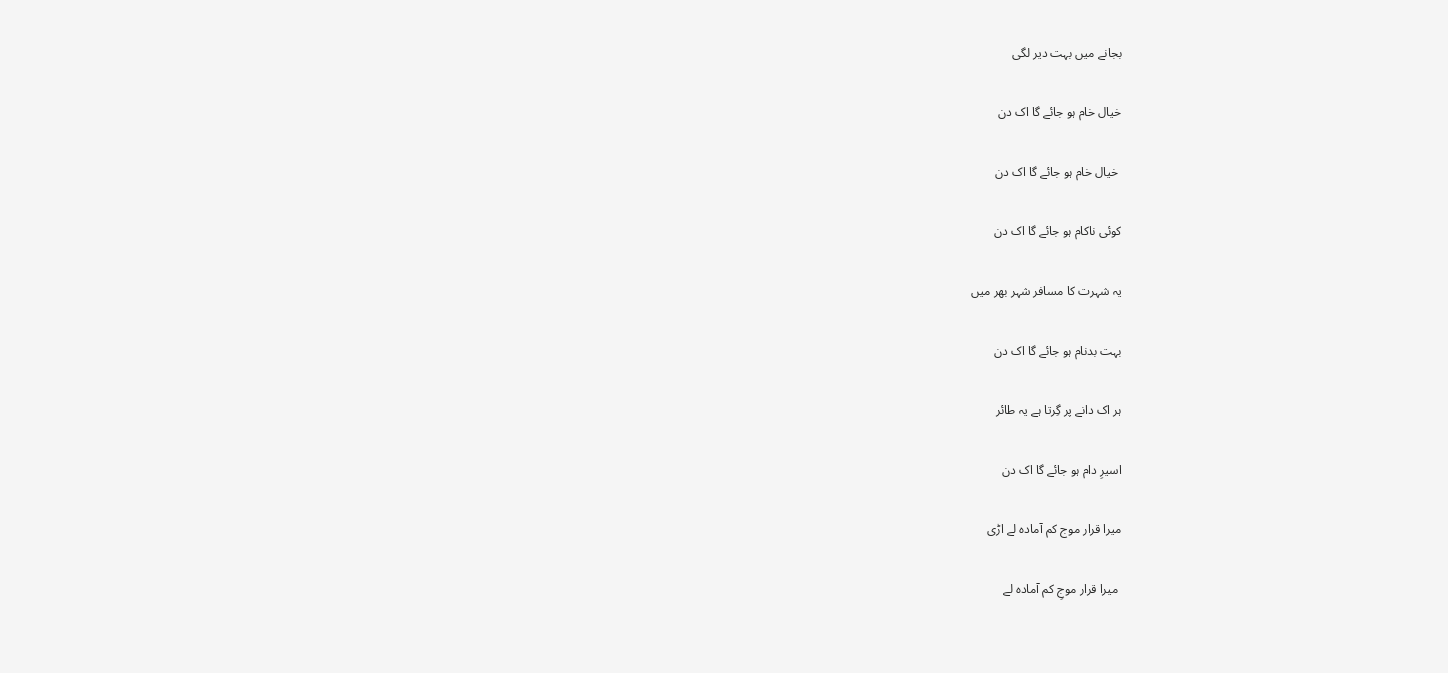بجانے میں بہت دیر لگی

خیال خام ہو جائے گا اک دن

 خیال خام ہو جائے گا اک دن

کوئی ناکام ہو جائے گا اک دن

یہ شہرت کا مسافر شہر بھر میں

بہت بدنام ہو جائے گا اک دن

ہر اک دانے پر گِرتا ہے یہ طائر

اسیرِ دام ہو جائے گا اک دن

میرا قرار موج کم آمادہ لے اڑی

 میرا قرار موجِ کم آمادہ لے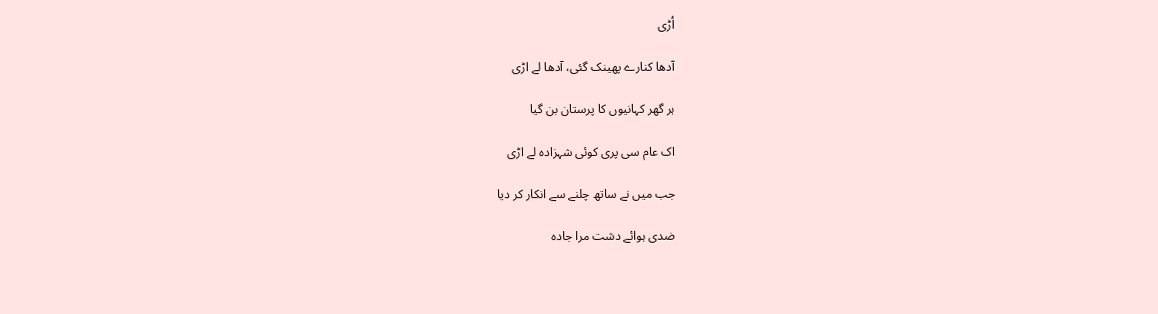اُڑی

آدھا کنارے پھینک گئی، آدھا لے اڑی

ہر گھر کہانیوں کا پرستان بن گیا

اک عام سی پری کوئی شہزادہ لے اڑی

جب میں نے ساتھ چلنے سے انکار کر دیا

ضدی ہوائے دشت مرا جادہ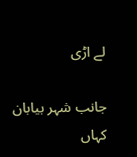لے اڑی

جانب شہر بیابان کہاں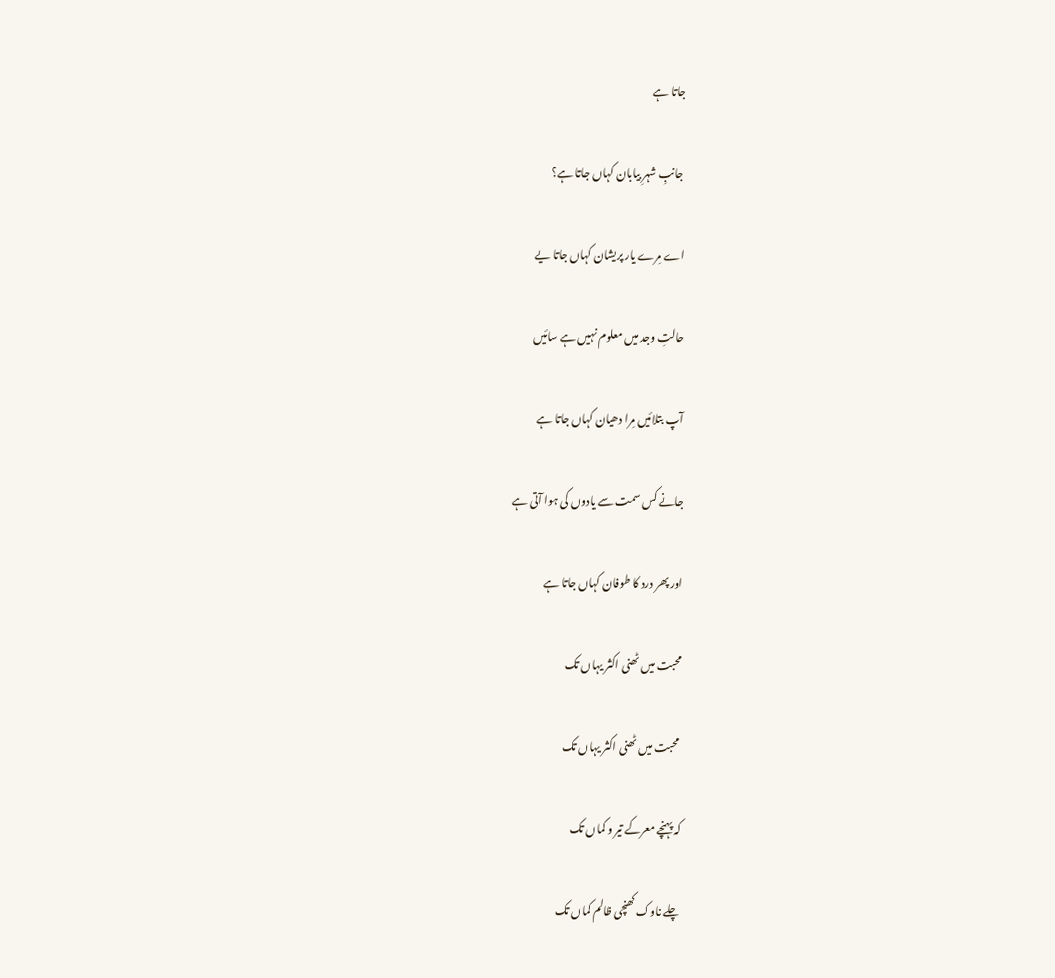جاتا ہے

 جانبِ شہرِ بیابان کہاں جاتا ہے؟

اے مِرے یار پریشان کہاں جاتا یے

حالتِ وجد میں معلوم نہیں ہے سائیں

آپ بتلائیں مِرا دھیان کہاں جاتا ہے

جانے کس سمت سے یادوں کی ہوا آتی ہے

اور پھر درد کا طوفان کہاں جاتا ہے

محبت میں ٹھنی اکثر یہاں تک

 محبت میں ٹھنی اکثر یہاں تک

کہ پہنچے معرکے تیر و کماں تک

چلے ناوک کھنچی ظالم کماں تک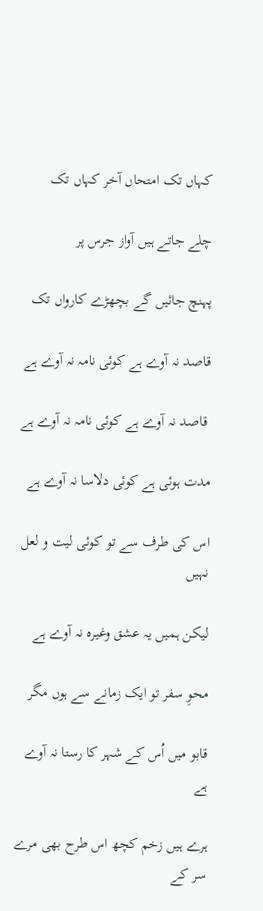کہاں تک امتحاں آخر کہاں تک

چلے جاتے ہیں آواز جرس پر

پہنچ جائیں گے بچھڑے کارواں تک

قاصد نہ آوے ہے کوئی نامہ نہ آوے ہے

 قاصد نہ آوے ہے کوئی نامہ نہ آوے ہے

مدت ہوئی ہے کوئی دلاسا نہ آوے ہے

اس کی طرف سے تو کوئی لیت و لعل نہیں

لیکن ہمیں یہ عشق وغیرہ نہ آوے ہے

محوِ سفر تو ایک زمانے سے ہوں مگر

قابو میں اُس کے شہر کا رستا نہ آوے ہے

ہرے ہیں زخم کچھ اس طرح بھی مرے سر کے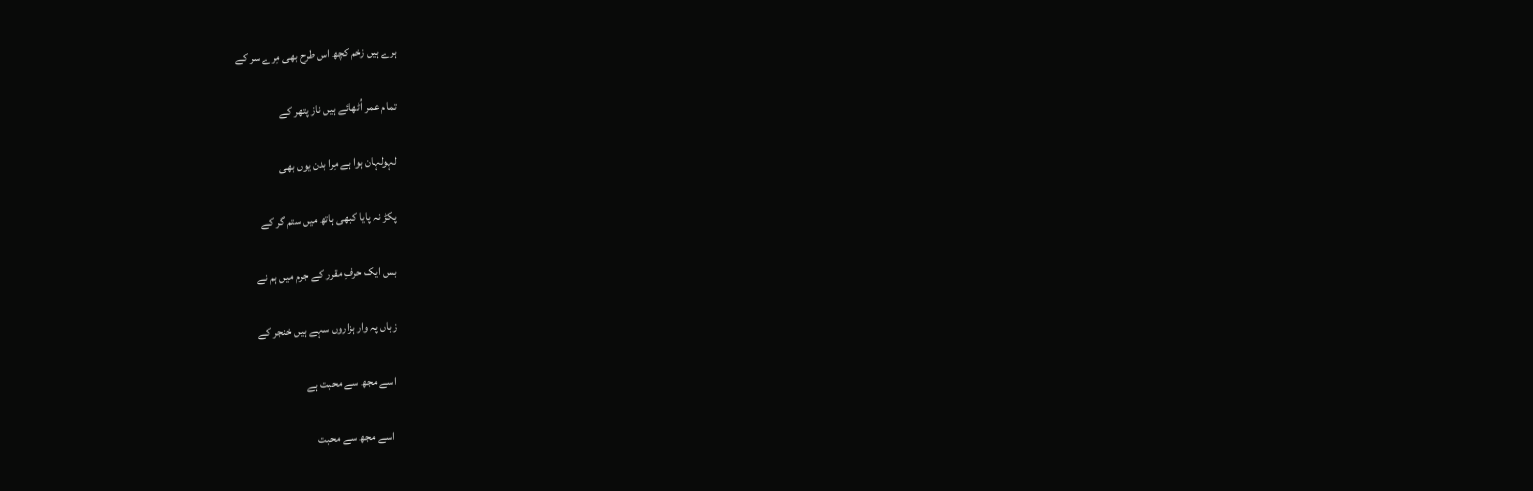ہرے ہیں زخم کچھ اس طرح بھی مِرے سر کے

تمام عمر اُٹھائے ہیں ناز پتھر کے

لہولہان ہوا ہے مِرا بدن یوں بھی

پکڑ نہ پایا کبھی ہاتھ میں ستم گر کے

بس ایک حرفِ مقرر کے جرم میں ہم نے

زباں پہ وار ہزاروں سہے ہیں خنجر کے

اسے مجھ سے محبت ہے

 اسے مجھ سے محبت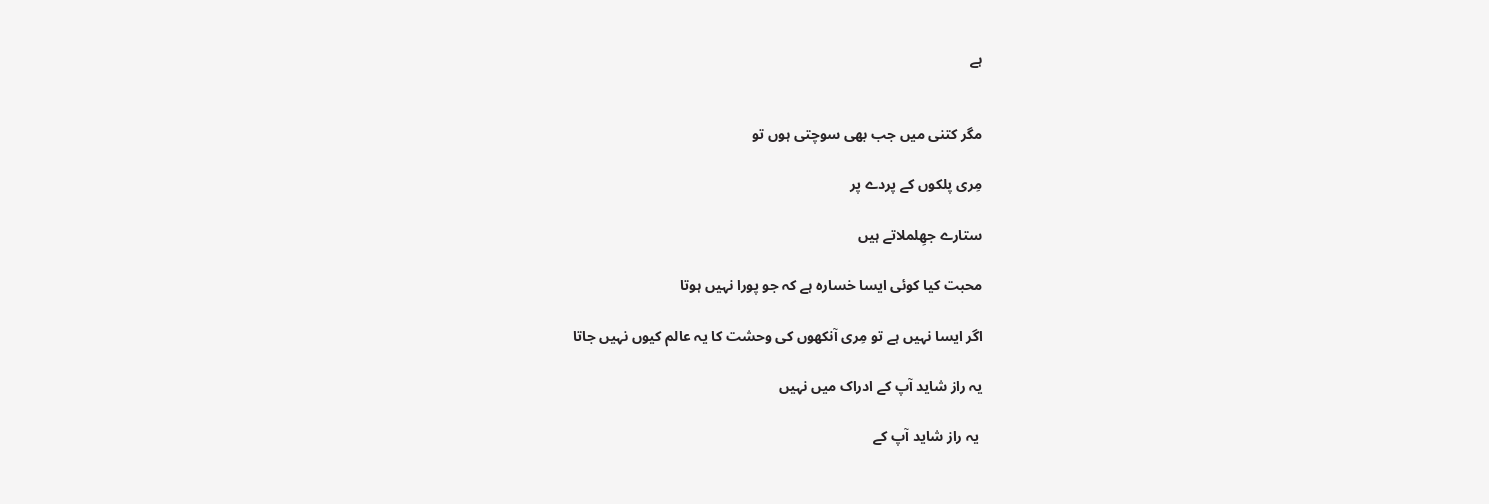ہے


مگر کتنی میں جب بھی سوچتی ہوں تو

مِری پلکوں کے پردے پر

ستارے جھِلملاتے ہیں

محبت کیا کوئی ایسا خسارہ ہے کہ جو پورا نہیں ہوتا

اگر ایسا نہیں ہے تو مِری آنکھوں کی وحشت کا یہ عالم کیوں نہیں جاتا

یہ راز شاید آپ کے ادراک میں نہیں

 یہ راز شاید آپ کے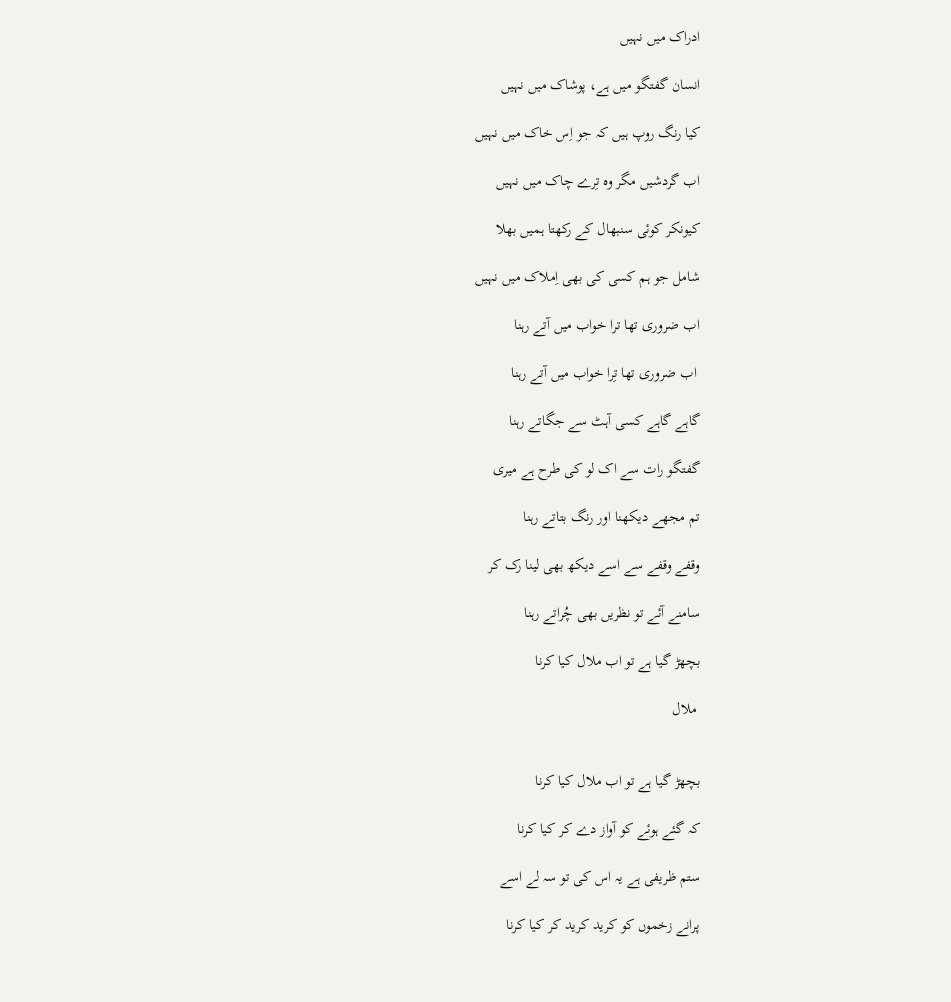ادراک میں نہیں

انسان گفتگو میں ہے، پوشاک میں نہیں

کیا رنگ روپ ہیں کہ جو اِس خاک میں نہیں

اب گردشیں مگر وہ تِرے چاک میں نہیں

کیونکر کوئی سنبھال کے رکھتا ہمیں بھلا

شامل جو ہم کسی کی بھی اِملاک میں نہیں

اب ضروری تھا ترا خواب میں آتے رہنا

 اب ضروری تھا تِرا خواب میں آتے رہنا

گاہے گاہے کسی آہٹ سے جگاتے رہنا

گفتگو رات سے اک لو کی طرح ہے میری

تم مجھے دیکھنا اور رنگ بتاتے رہنا

وقفے وقفے سے اسے دیکھ بھی لینا رک کر

سامنے آئے تو نظریں بھی چُراتے رہنا

بچھڑ گیا ہے تو اب ملال کیا کرنا

 ملال


بچھڑ گیا ہے تو اب ملال کیا کرنا

کہ گئے ہوئے کو آواز دے کر کیا کرنا

ستم ظریفی ہے یہ اس کی تو سہ لے اسے

پرانے زخموں کو کرید کرید کر کیا کرنا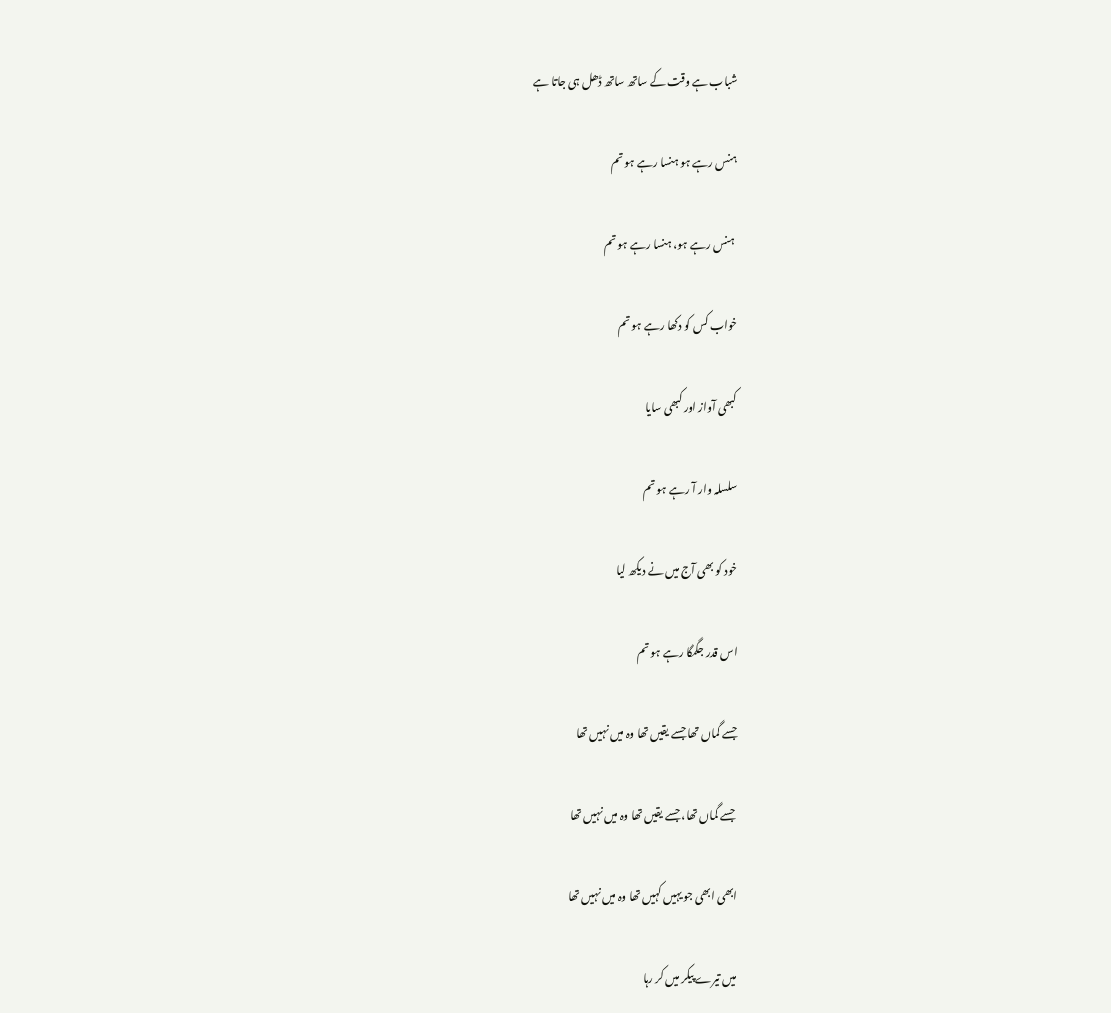شباب ہے وقت کے ساتھ ساتھ ڈھل ہی جاتا ہے

ہنس رہے ہو ہنسا رہے ہو تم

 ہنس رہے ہو، ہنسا رہے ہو تم

خواب کس کو دکھا رہے ہو تم

کبھی آواز اور کبھی سایا

سلسلہ وار آ رہے ہو تم

خود کو بھی آج میں نے دیکھ لیا

اس قدر جگمگا رہے ہو تم

جسے گماں تھا جسے یقیں تھا وہ میں نہیں تھا

 جسے گماں تھا، جسے یقیں تھا وہ میں نہیں تھا

ابھی ابھی جو یہیں کہیں تھا وہ میں نہیں تھا

میں تیرے پیکر میں کر رہا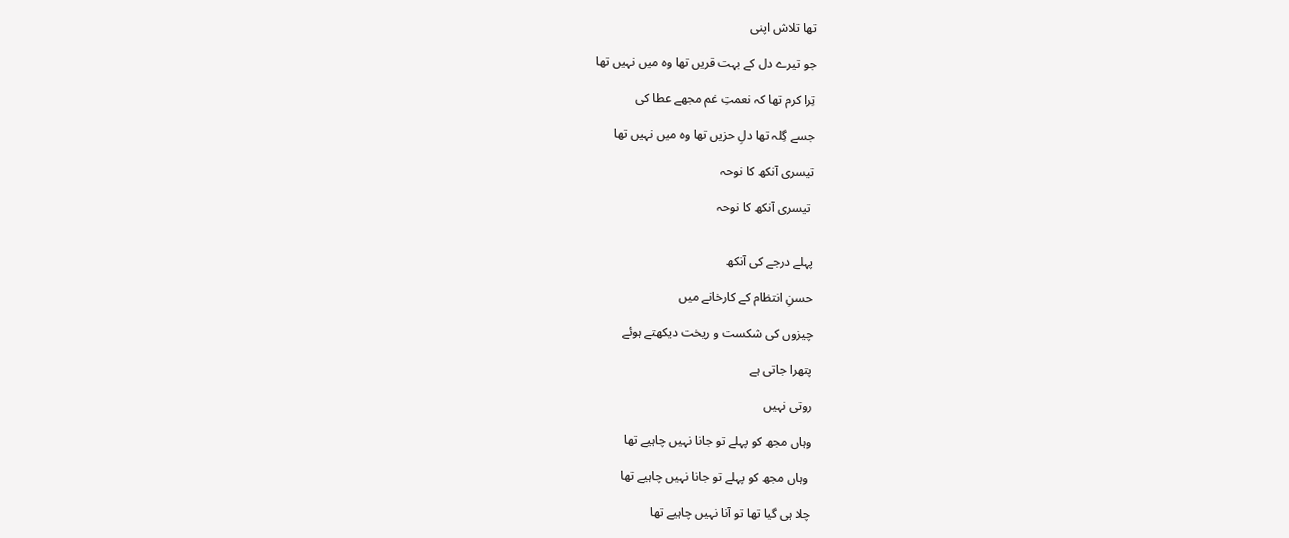تھا تلاش اپنی

جو تیرے دل کے بہت قریں تھا وہ میں نہیں تھا

تِرا کرم تھا کہ نعمتِ غم مجھے عطا کی

جسے گِلہ تھا دلِ حزیں تھا وہ میں نہیں تھا

تیسری آنکھ کا نوحہ

 تیسری آنکھ کا نوحہ


پہلے درجے کی آنکھ

حسنِ انتظام کے کارخانے میں

چیزوں کی شکست و ریخت دیکھتے ہوئے

پتھرا جاتی ہے

روتی نہیں

وہاں مجھ کو پہلے تو جانا نہیں چاہیے تھا

 وہاں مجھ کو پہلے تو جانا نہیں چاہیے تھا

چلا ہی گیا تھا تو آنا نہیں چاہیے تھا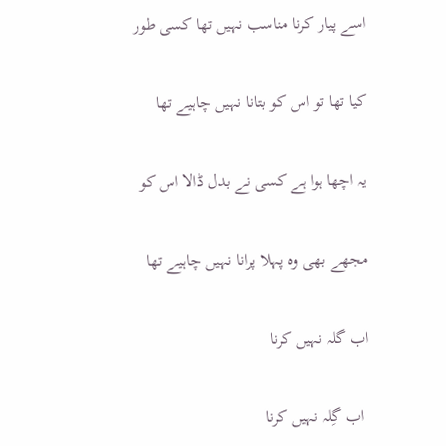اسے پیار کرنا مناسب نہیں تھا کسی طور

کیا تھا تو اس کو بتانا نہیں چاہیے تھا

یہ اچھا ہوا ہے کسی نے بدل ڈالا اس کو

مجھے بھی وہ پہلا پرانا نہیں چاہیے تھا

اب گلہ نہیں کرنا

 اب گِلہ نہیں کرنا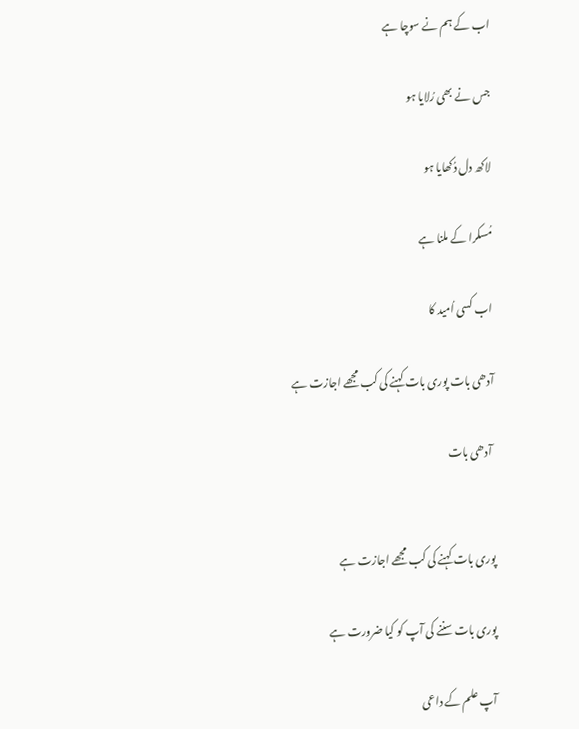اب کے ہم نے سوچا ہے

جس نے بھی رُلایا ہو

لاکھ دل دُکھایا ہو

مُسکرا کے ملنا ہے

اب کسی اُمید کا

آدھی بات پوری بات کہنے کی کب مجھے اجازت ہے

 آدھی بات


پوری بات کہنے کی کب مجھے اجازت ہے

پوری بات سننے کی آپ کو کیا ضرورت ہے

آپ علم کے داعی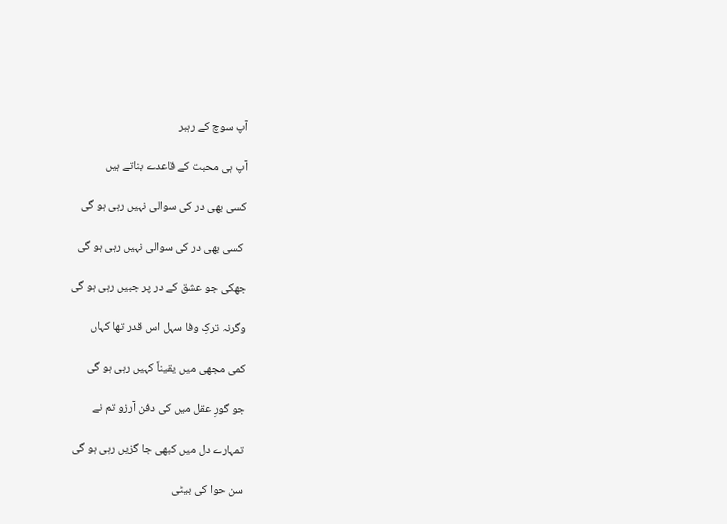آپ سوچ کے رہبر

آپ ہی محبت کے قاعدے بناتے ہیں

کسی بھی در کی سوالی نہیں رہی ہو گی

 کسی بھی در کی سوالی نہیں رہی ہو گی

جھکی جو عشق کے در پر جبیں رہی ہو گی

وگرنہ ترکِ وفا سہل اس قدر تھا کہاں

کمی مجھی میں یقیناً کہیں رہی ہو گی

جو گورِ عقل میں کی دفن آرزو تم نے

تمہارے دل میں کبھی جا گزیں رہی ہو گی

سن حوا کی بیٹی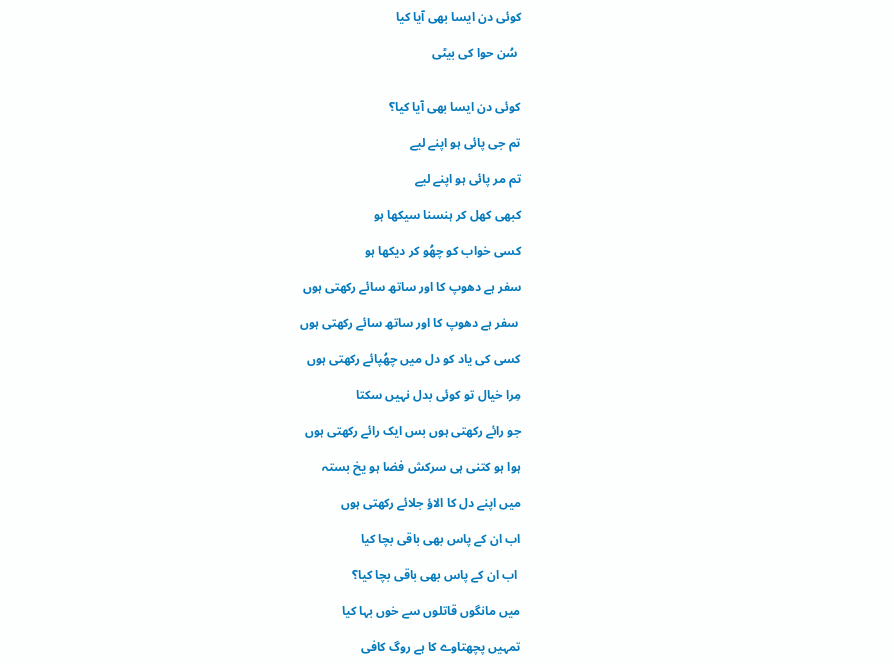کوئی دن ایسا بھی آیا کیا

 سُن حوا کی بیٹی


کوئی دن ایسا بھی آیا کیا؟

تم جی پائی ہو اپنے لیے

تم مر پائی ہو اپنے لیے

کبھی کھل کر ہنسنا سیکھا ہو

کسی خواب کو چھُو کر دیکھا ہو

سفر ہے دھوپ کا اور ساتھ سائے رکھتی ہوں

 سفر ہے دھوپ کا اور ساتھ سائے رکھتی ہوں

کسی کی یاد کو دل میں چھُپائے رکھتی ہوں

مِرا خیال تو کوئی بدل نہیں سکتا

جو رائے رکھتی ہوں بس ایک رائے رکھتی ہوں

ہوا ہو کتنی ہی سرکش فضا ہو یخ بستہ

میں اپنے دل کا الاؤ جلائے رکھتی ہوں

اب ان کے پاس بھی باقی بچا کیا

 اب ان کے پاس بھی باقی بچا کیا؟

میں مانگوں قاتلوں سے خوں بہا کیا

تمہیں پچھتاوے کا ہے روگ کافی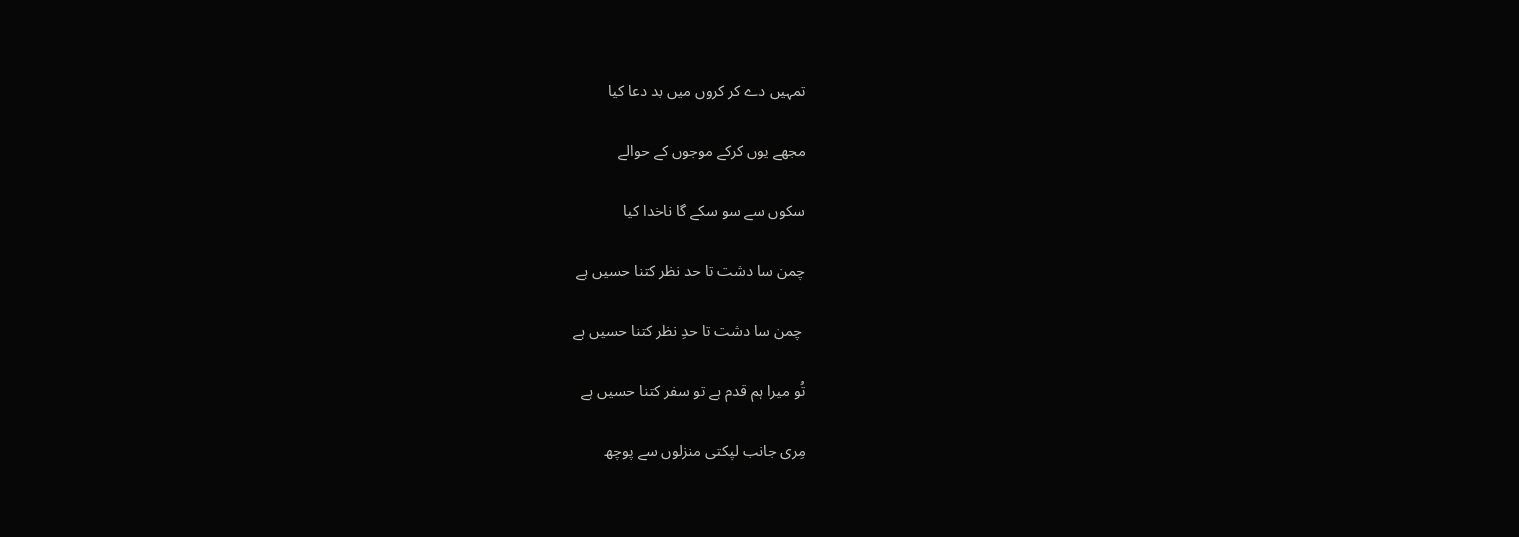تمہیں دے کر کروں میں بد دعا کیا

مجھے یوں کرکے موجوں کے حوالے

سکوں سے سو سکے گا ناخدا کیا

چمن سا دشت تا حد نظر کتنا حسیں ہے

 چمن سا دشت تا حدِ نظر کتنا حسیں ہے

تُو میرا ہم قدم ہے تو سفر کتنا حسیں ہے

مِری جانب لپکتی منزلوں سے پوچھ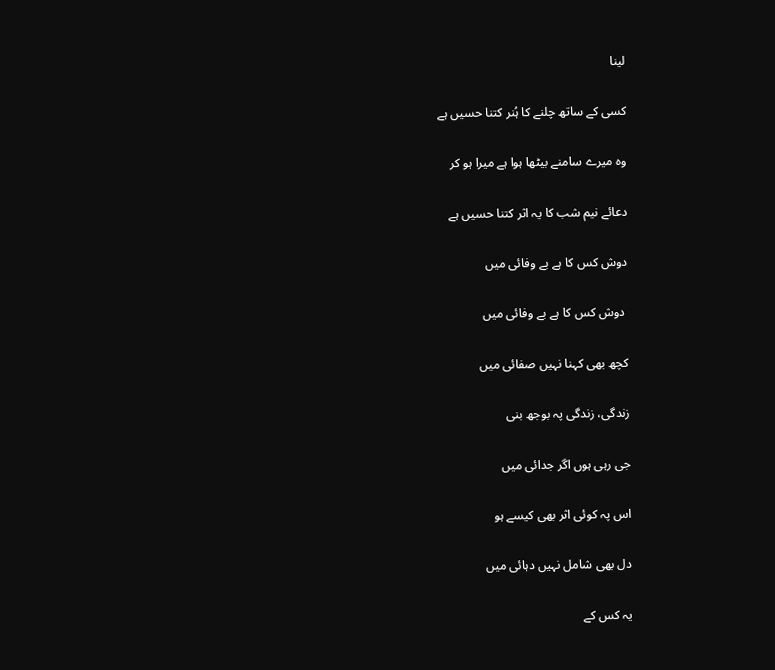لینا

کسی کے ساتھ چلنے کا ہُنر کتنا حسیں ہے

وہ میرے سامنے بیٹھا ہوا ہے میرا ہو کر

دعائے نیم شب کا یہ اثر کتنا حسیں ہے

دوش کس کا ہے بے وفائی میں

 دوش کس کا ہے بے وفائی میں

کچھ بھی کہنا نہیں صفائی میں

زندگی، زندگی پہ بوجھ بنی

جی رہی ہوں اگر جدائی میں

اس پہ کوئی اثر بھی کیسے ہو

دل بھی شامل نہیں دہائی میں

یہ کس کے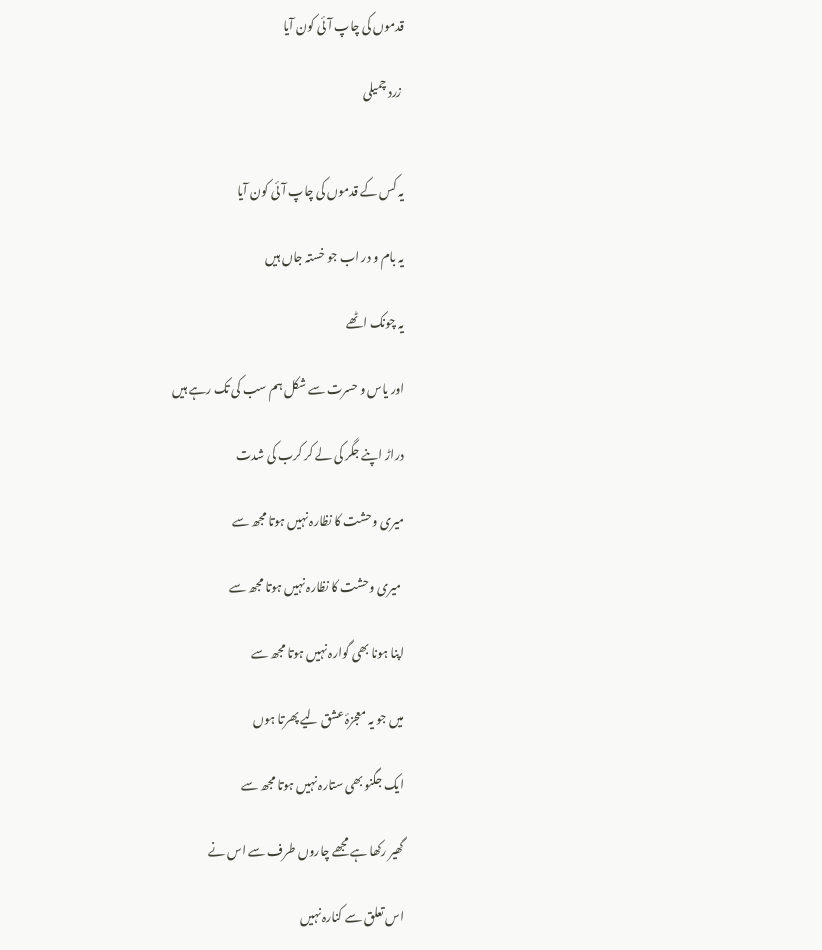قدموں کی چاپ آئی کون آیا

 زرد چمیلی


یہ کس کے قدموں کی چاپ آئی کون آیا

یہ بام و در اب جو خستہ جاں ہیں

یہ چونک اٹھے

اور یاس و حسرت سے شکل ہم سب کی تک رہے ہیں

دراڑ اپنے جگر کی لے کر کرب کی شدت

میری وحشت کا نظارہ نہیں ہوتا مجھ سے

 میری وحشت کا نظارہ نہیں ہوتا مجھ سے

اپنا ہونا بھی گوارہ نہیں ہوتا مجھ سے

میں جو یہ معجزۂ عشق لیے پھرتا ہوں

ایک جگنو بھی ستارہ نہیں ہوتا مجھ سے

گھیر رکھا ہے مجھے چاروں طرف سے اس نے

اس تعلق سے کنارہ نہیں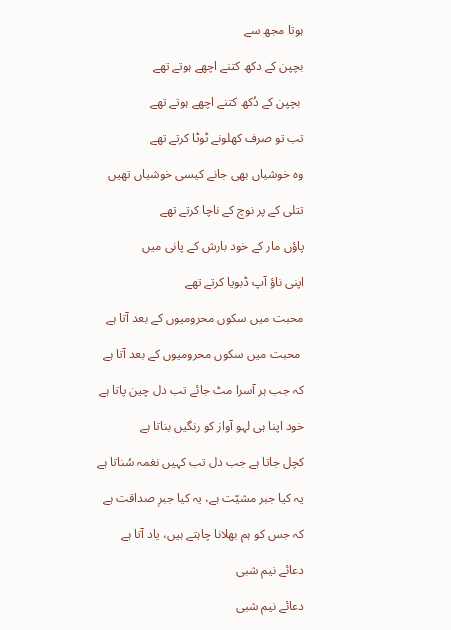ہوتا مجھ سے

بچپن کے دکھ کتنے اچھے ہوتے تھے

 بچپن کے دُکھ کتنے اچھے ہوتے تھے

تب تو صرف کھلونے ٹوٹا کرتے تھے

وہ خوشیاں بھی جانے کیسی خوشیاں تھیں

تتلی کے پر نوچ کے ناچا کرتے تھے

پاؤں مار کے خود بارش کے پانی میں

اپنی ناؤ آپ ڈبویا کرتے تھے

محبت میں سکوں محرومیوں کے بعد آتا ہے

 محبت میں سکوں محرومیوں کے بعد آتا ہے

کہ جب ہر آسرا مٹ جائے تب دل چین پاتا ہے

خود اپنا ہی لہو آواز کو رنگیں بناتا ہے

کچل جاتا ہے جب دل تب کہیں نغمہ سُناتا ہے

یہ کیا جبر مشیّت ہے، یہ کیا جبرِ صداقت ہے

کہ جس کو ہم بھلانا چاہتے ہیں، یاد آتا ہے

دعائے نیم شبی

دعائے نیم شبی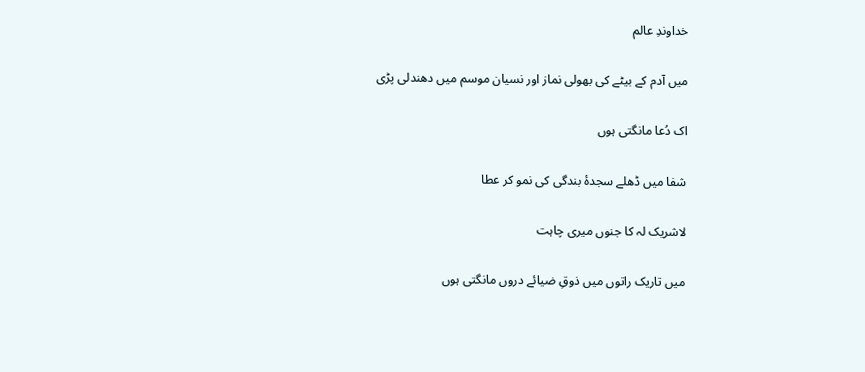خداوندِ عالم

میں آدم کے بیٹے کی بھولی نماز اور نسیان موسم میں دھندلی پڑی

اک دُعا مانگتی ہوں

شفا میں ڈھلے سجدۂ بندگی کی نمو کر عطا

لاشریک لہ کا جنوں میری چاہت

میں تاریک راتوں میں ذوقِ ضیائے دروں مانگتی ہوں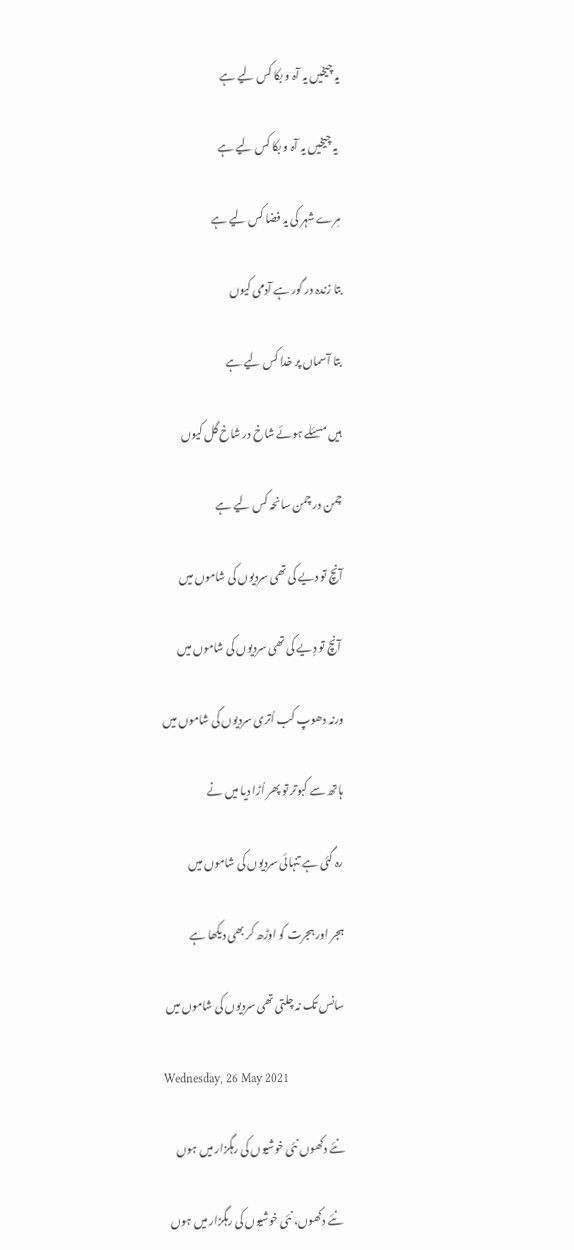یہ چیخیں یہ آہ و بکا کس لیے ہے

 یہ چیخیں یہ آہ و بکا کس لیے ہے

مِرے شہر کی یہ فضا کس لیے ہے

بتا زندہ در گور ہے آدمی کیوں

بتا آسماں پر خدا کس لیے ہے

ہیں مسئلے ہوئے شاخ در شاخ گل کیوں

چمن در چمن سانحہ کس لیے ہے

آنچ تو دیے کی تھی سردیوں کی شاموں میں

 آنچ تو دِیے کی تھی سردیوں کی شاموں میں

ورنہ دھوپ کب اُتری سردیوں کی شاموں میں

ہاتھ سے کبوتر تو پھر اُڑا دیا میں نے

رہ گئی ہے تنہائی سردیوں کی شاموں میں

ہجر اور ہجرت کو اوڑھ کر بھی دیکھا ہے

سانس تک نہ چلتی تھی سردیوں کی شاموں میں

Wednesday, 26 May 2021

نئے دکھوں نئی خوشیوں کی رہگزار میں ہوں

 نئے دکھوں، نئی خوشیوں کی رہگزار میں ہوں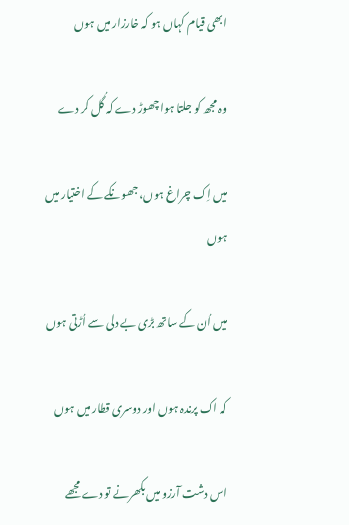ابھی قیام کہاں ہو کہ خارزار میں ہوں

وہ مجھ کو جلتا ہوا چھوڑ دے کہ گُل کر دے

میں اِک چراغ ہوں، جھونکے کے اختیار میں ہوں

میں اُن کے ساتھ بڑی بے دلی سے اُڑتی ہوں

کہ اک پرندہ ہوں اور دوسری قطار میں ہوں

اس دشت آرزو میں بکھرنے تو دے مجھے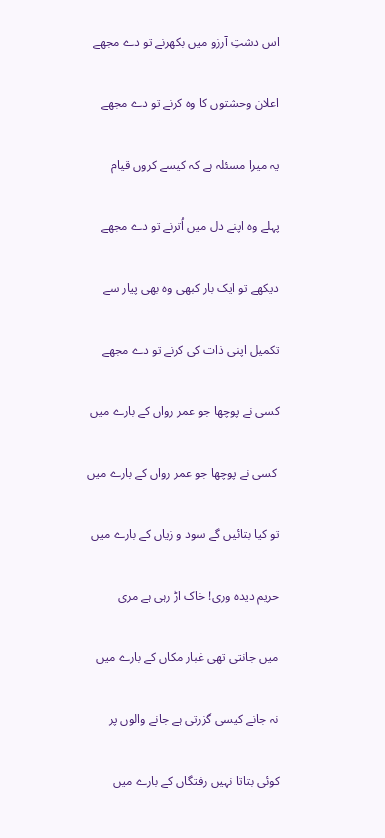اس دشتِ آرزو میں بکھرنے تو دے مجھے

اعلان وحشتوں کا وہ کرنے تو دے مجھے

یہ میرا مسئلہ ہے کہ کیسے کروں قیام

پہلے وہ اپنے دل میں اُترنے تو دے مجھے

دیکھے تو ایک بار کبھی وہ بھی پیار سے

تکمیل اپنی ذات کی کرنے تو دے مجھے

کسی نے پوچھا جو عمر رواں کے بارے میں

 کسی نے پوچھا جو عمر رواں کے بارے میں

تو کیا بتائیں گے سود و زیاں کے بارے میں

حریم دیدہ وری! خاک اڑ رہی ہے مری

میں جانتی تھی غبار مکاں کے بارے میں

نہ جانے کیسی گزرتی ہے جانے والوں پر

کوئی بتاتا نہیں رفتگاں کے بارے میں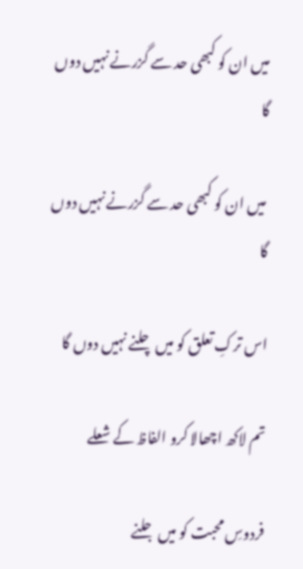میں ان کو کبھی حد سے گزرنے نہیں دوں گا

 میں ان کو کبھی حد سے گزرنے نہیں دوں گا

اس ترکِ تعلق کو میں چلنے نہیں دوں گا

تم لاکھ اچھالا کرو الفاظ کے شعلے

فردوسِ محبت کو میں جلنے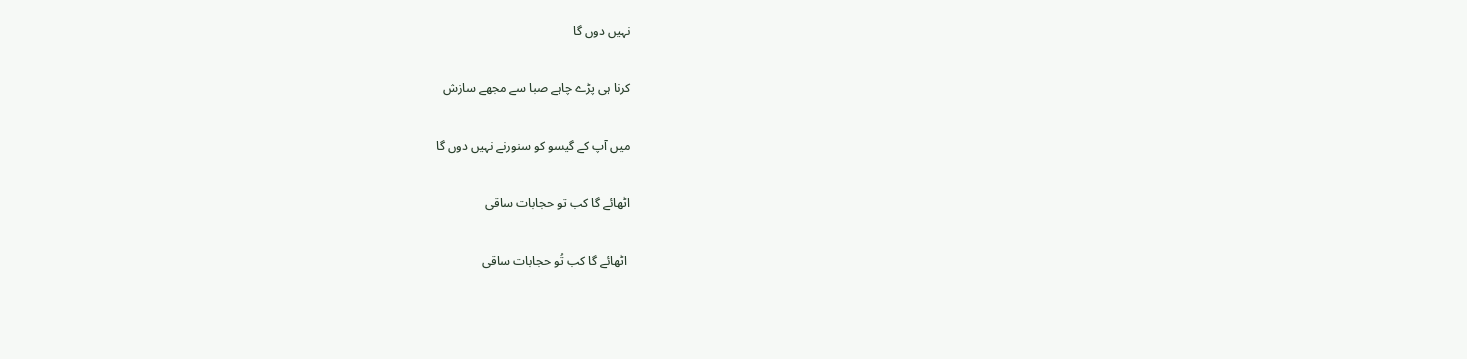نہیں دوں گا

کرنا ہی پڑے چاہے صبا سے مجھے سازش

میں آپ کے گیسو کو سنورنے نہیں دوں گا

اٹھائے گا کب تو حجابات ساقی

 اٹھائے گا کب تُو حجابات ساقی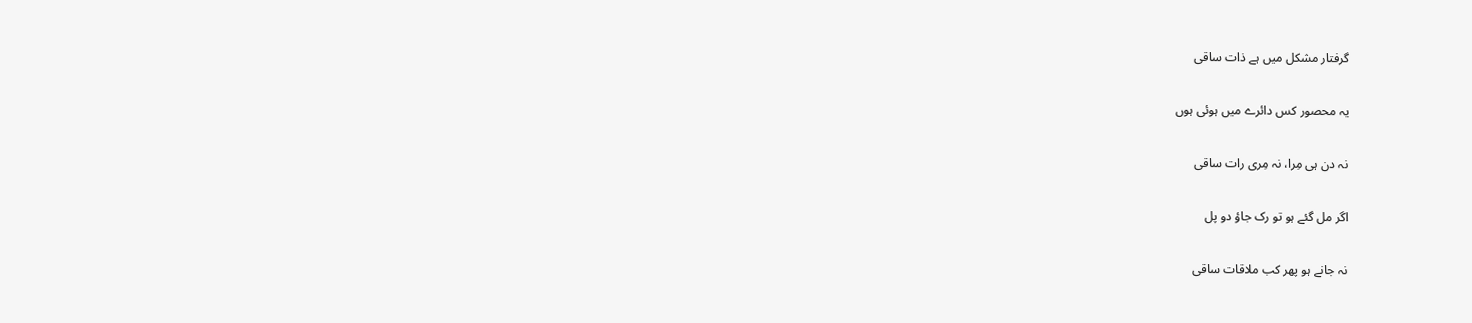گرفتار مشکل میں ہے ذات ساقی

یہ محصور کس دائرے میں ہوئی ہوں

نہ دن ہی مِرا، نہ مِری رات ساقی

اگر مل گئے ہو تو رک جاؤ دو پل

نہ جانے ہو پھر کب ملاقات ساقی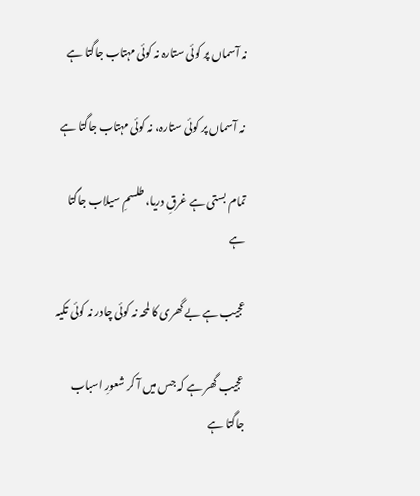نہ آسماں پر کوئی ستارہ نہ کوئی مہتاب جاگتا ہے

 نہ آسماں پر کوئی ستارہ، نہ کوئی مہتاب جاگتا ہے

تمام بستی ہے غرقِ دریا، طلسمِ سیلاب جاگتا ہے

عجیب ہے بے گھری کا لمحہ نہ کوئی چادر نہ کوئی تکیہ

عجیب گھر ہے کہ جس میں آ کر شعورِ اسباب جاگتا ہے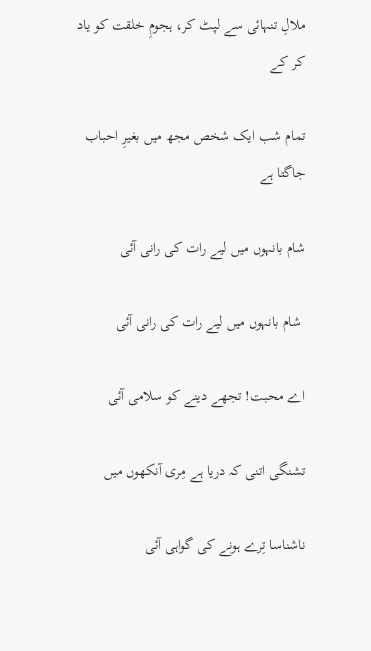ملالِ تنہائی سے لپٹ کر، ہجومِ خلقت کو یاد کر کے

تمام شب ایک شخص مجھ میں بغیرِ احباب جاگتا ہے

شام بانہوں میں لیے رات کی رانی آئی

 شام بانہوں میں لیے رات کی رانی آئی

اے محبت! تجھے دینے کو سلامی آئی

تشنگی اتنی کہ دریا ہے مِری آنکھوں میں

ناشناسا تِرے ہونے کی گواہی آئی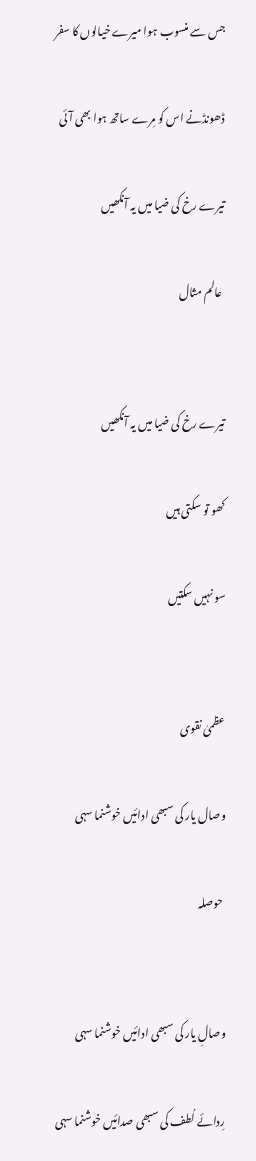جس سے منسوب ہوا میرے خیالوں کا سفر

ڈھونڈنے اس کو مِرے ساتھ ہوا بھی آئی

تیرے رخ کی ضیا میں یہ آنکھیں

 عالم مثال


تیرے رخ کی ضیا میں یہ آنکھیں

کھو تو سکتی ہیں

سو نہیں سکتیں


عظمیٰ نقوی

وصال یار کی سبھی ادائیں خوشنما سہی

 حوصلہ


وصالِ یار کی سبھی ادائیں خوشنما سہی

رِدائے لُطف کی سبھی صدائیں خوشنما سہی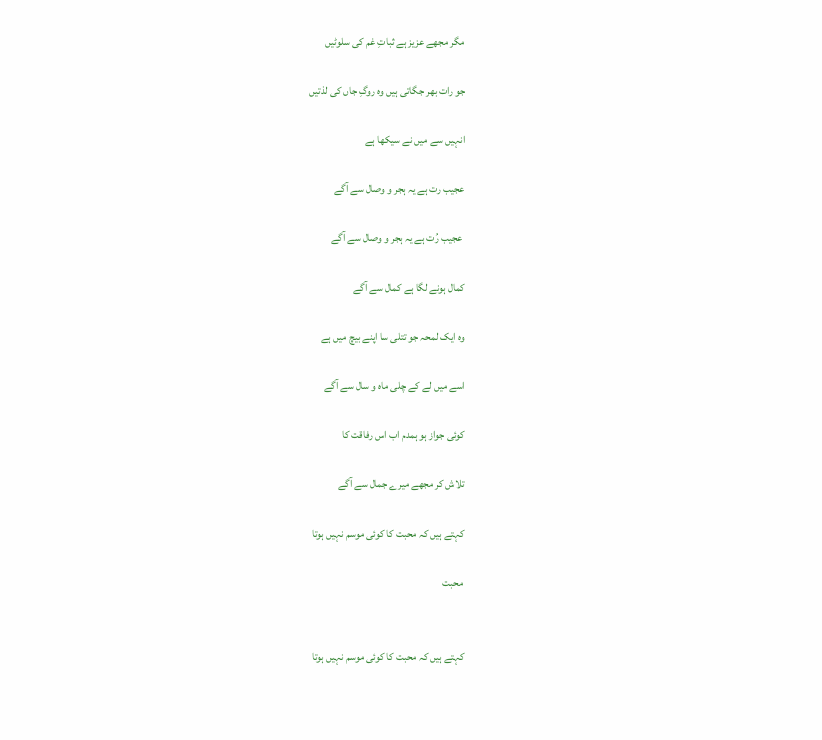مگر مجھے عزیز ہے ثباتِ غم کی سلوٹیں

جو رات بھر جگاتی ہیں وہ روگِ جاں کی لذتیں

انہیں سے میں نے سیکھا ہے

عجیب رت ہے یہ ہجر و وصال سے آگے

 عجیب رُت ہے یہ ہجر و وصال سے آگے

کمال ہونے لگا ہے کمال سے آگے

وہ ایک لمحہ جو تتلی سا اپنے بیچ میں ہے

اسے میں لے کے چلی ماہ و سال سے آگے

کوئی جواز ہو ہمدم اب اس رفاقت کا

تلاش کر مجھے میرے جمال سے آگے

کہتے ہیں کہ محبت کا کوئی موسم نہیں ہوتا

 محبت


کہتے ہیں کہ محبت کا کوئی موسم نہیں ہوتا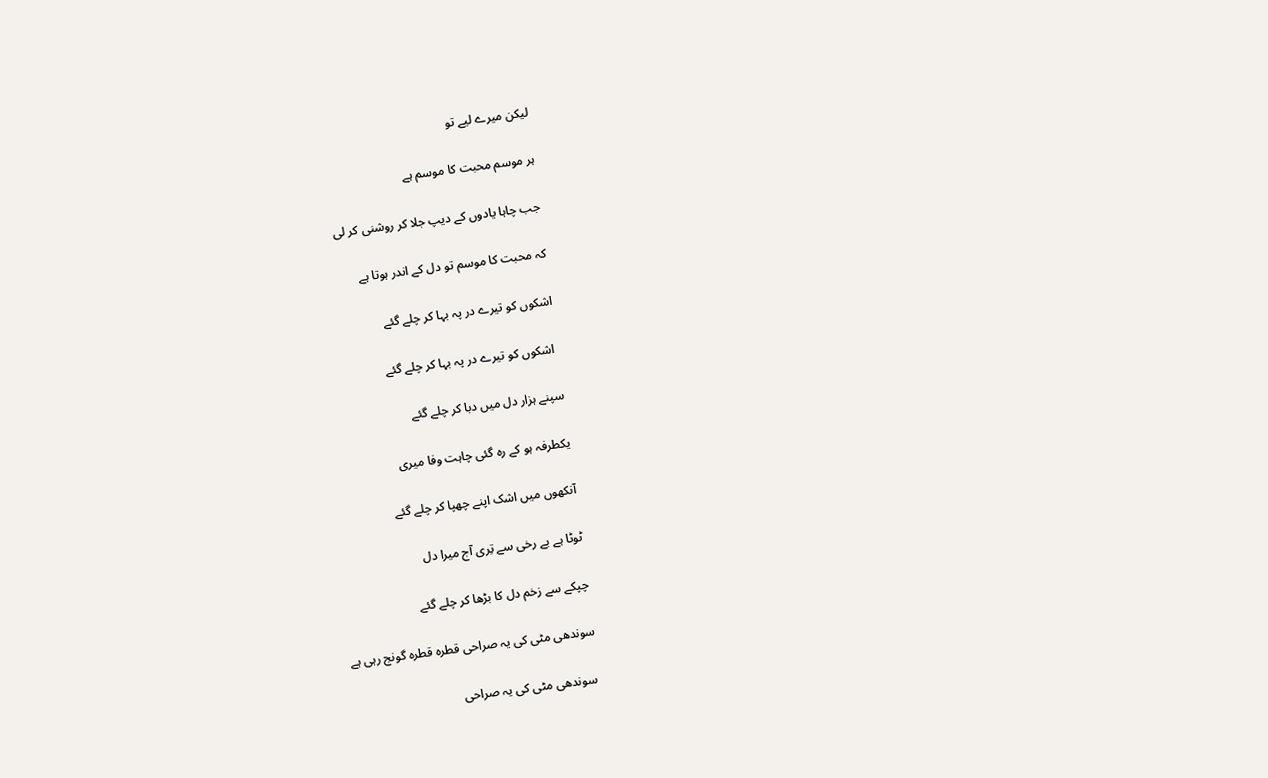لیکن میرے لیے تو

ہر موسم محبت کا موسم ہے

جب چاہا یادوں کے دیپ جلا کر روشنی کر لی

کہ محبت کا موسم تو دل کے اندر ہوتا ہے

اشکوں کو تیرے در پہ بہا کر چلے گئے

 اشکوں کو تیرے در پہ بہا کر چلے گئے

سپنے ہزار دل میں دبا کر چلے گئے

یکطرفہ ہو کے رہ گئی چاہت وفا میری

آنکھوں میں اشک اپنے چھپا کر چلے گئے

ٹوٹا ہے بے رخی سے تِری آج میرا دل

چپکے سے زخم دل کا بڑھا کر چلے گئے

سوندھی مٹی کی یہ صراحی قطرہ قطرہ گونج رہی ہے

 سوندھی مٹی کی یہ صراحی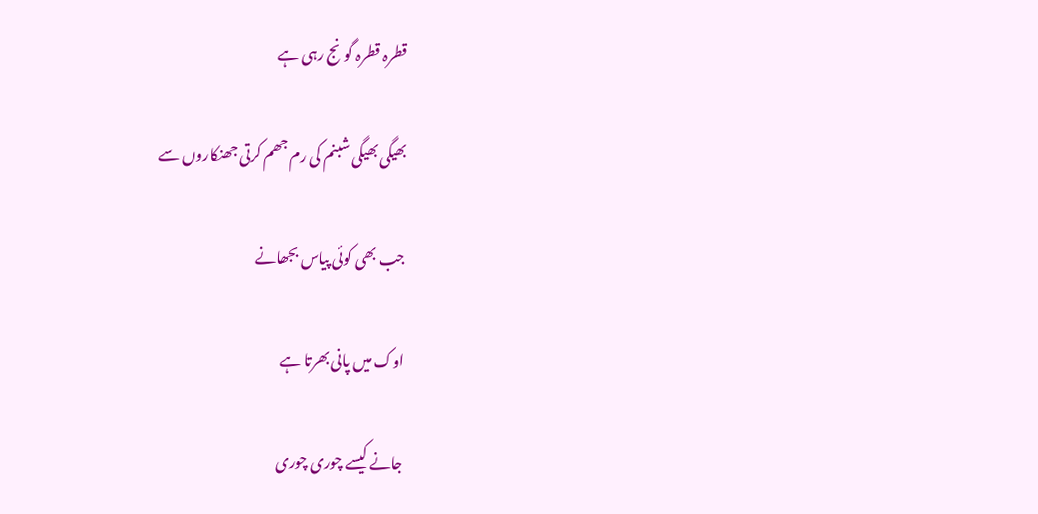قطرہ قطرہ گونج رہی ہے

بھیگی بھیگی شبنم کی رم جھم کرتی جھنکاروں سے

جب بھی کوئی پیاس بجھانے

اوک میں پانی بھرتا ہے

جانے کیسے چوری چوری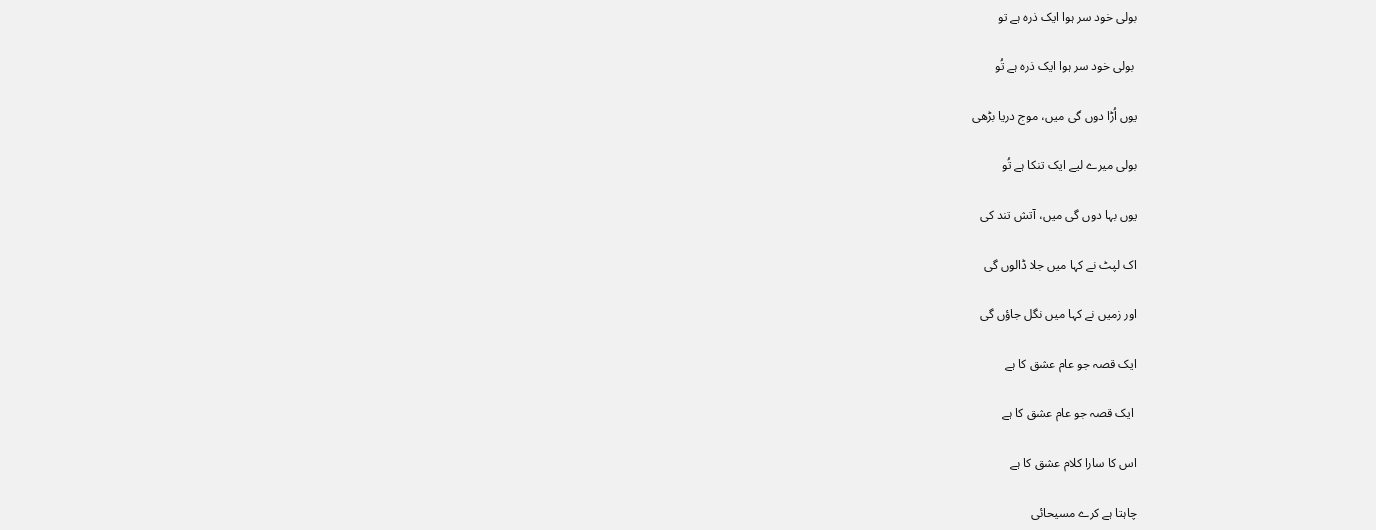بولی خود سر ہوا ایک ذرہ ہے تو

 بولی خود سر ہوا ایک ذرہ ہے تُو

یوں اُڑا دوں گی میں، موج دریا بڑھی

بولی میرے لیے ایک تنکا ہے تُو

یوں بہا دوں گی میں، آتش تند کی

اک لپٹ نے کہا میں جلا ڈالوں گی

اور زمیں نے کہا میں نگل جاؤں گی

ایک قصہ جو عام عشق کا ہے

 ایک قصہ جو عام عشق کا ہے

اس کا سارا کلام عشق کا ہے

چاہتا ہے کرے مسیحائی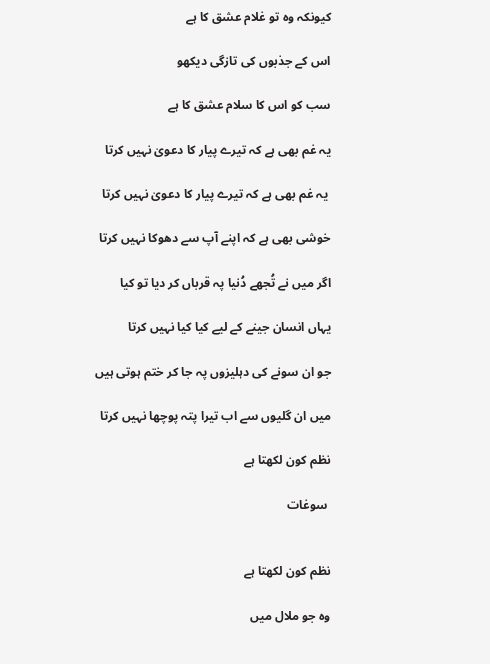کیونکہ وہ تو غلام عشق کا ہے

اس کے جذبوں کی تازگی دیکھو

سب کو اس کا سلام عشق کا ہے

یہ غم بھی ہے کہ تیرے پیار کا دعویٰ نہیں کرتا

 یہ غم بھی ہے کہ تیرے پیار کا دعویٰ نہیں کرتا

خوشی بھی ہے کہ اپنے آپ سے دھوکا نہیں کرتا

اگر میں نے تُجھے دُنیا پہ قرباں کر دیا تو کیا

یہاں انسان جینے کے لیے کیا کیا نہیں کرتا

جو ان سونے کی دہلیزوں پہ جا کر ختم ہوتی ہیں

میں ان گلیوں سے اب تیرا پتہ پوچھا نہیں کرتا

نظم کون لکھتا ہے

 سوغات


نظم کون لکھتا ہے

وہ جو ملال میں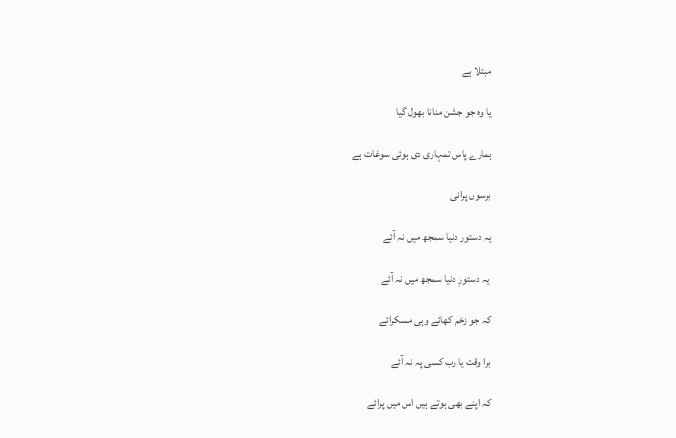مبتلا ہے

یا وہ جو جشن منانا بھول گیا

ہمارے پاس تمہاری دی ہوئی سوغات ہے

برسوں پرانی

یہ دستور دنیا سمجھ میں نہ آئے

 یہ دستورِ دنیا سمجھ میں نہ آئے

کہ جو زخم کھائے وہی مسکرائے

برا وقت یا رب کسی پہ نہ آئے

کہ اپنے بھی ہوتے ہیں اس میں پرائے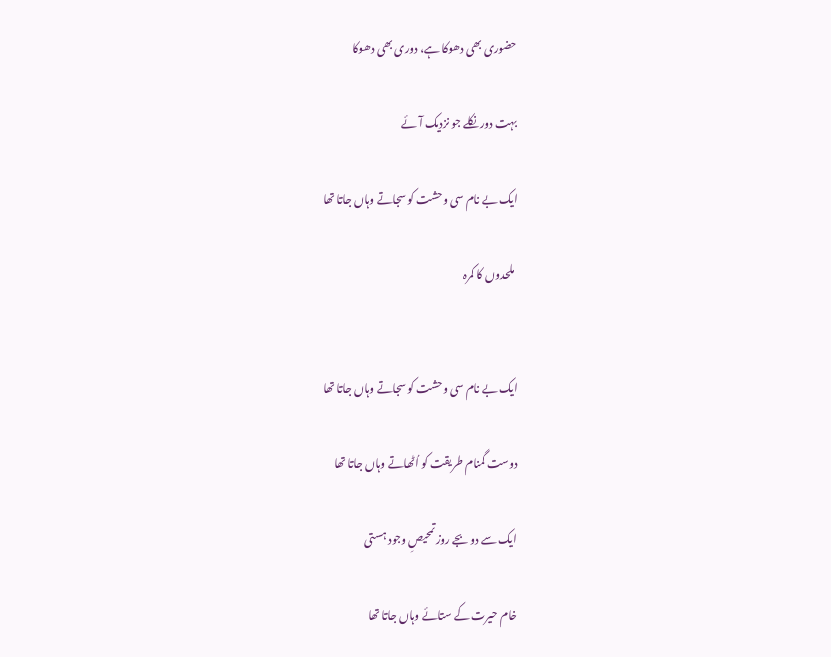حضوری بھی دھوکا ہے، دوری بھی دھوکا

بہت دور نکلے جو نزدیک آئے

ایک بے نام سی وحشت کو سجاتے وہاں جاتا تھا

 ملحدوں کا کمرہ


ایک بے نام سی وحشت کو سجاتے وہاں جاتا تھا

دوست گمنام طریقت کو اُٹھاتے وہاں جاتا تھا

ایک سے دو بجے روز تمحیصِ وجود ہستی

خام حیرت کے ستائے وہاں جاتا تھا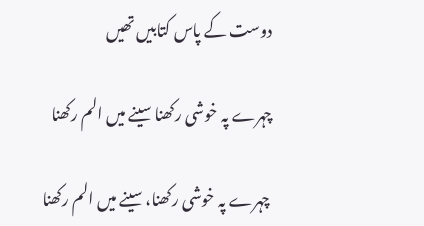دوست کے پاس کتابیں تھیں

چہرے پہ خوشی رکھنا سینے میں الم رکھنا

 چہرے پہ خوشی رکھنا، سینے میں الم رکھنا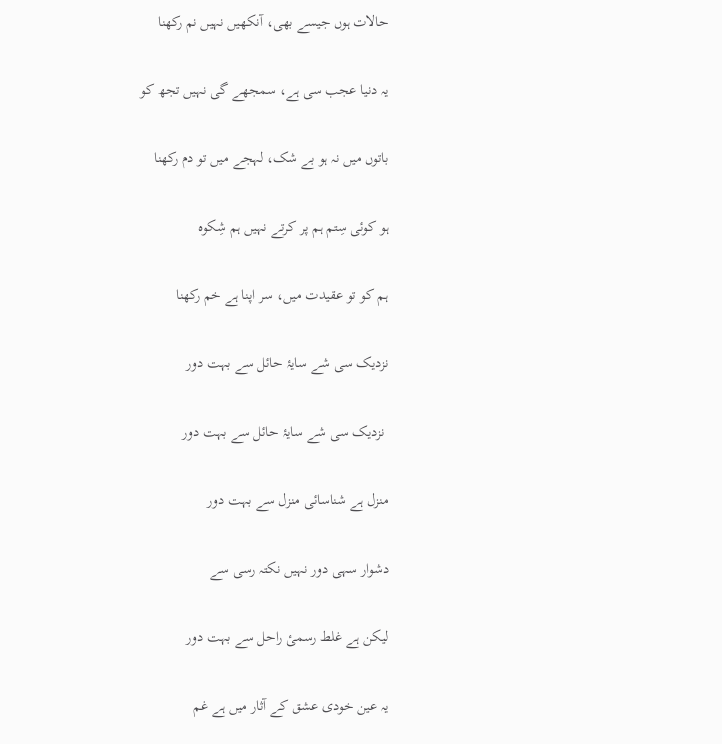حالات ہوں جیسے بھی، آنکھیں نہیں نم رکھنا

یہ دنیا عجب سی ہے، سمجھے گی نہیں تجھ کو

باتوں میں نہ ہو بے شک، لہجے میں تو دم رکھنا

ہو کوئی سِتم ہم پر کرتے نہیں ہم شِکوہ

ہم کو تو عقیدت میں، سر اپنا ہے خم رکھنا

نزدیک سی شے سایۂ حائل سے بہت دور

 نزدیک سی شے سایۂ حائل سے بہت دور

منزل ہے شناسائی منزل سے بہت دور

دشوار سہی دور نہیں نکتہ رسی سے

لیکن ہے غلط رسمیٔ راحل سے بہت دور

یہ عین خودی عشق کے آثار میں ہے غم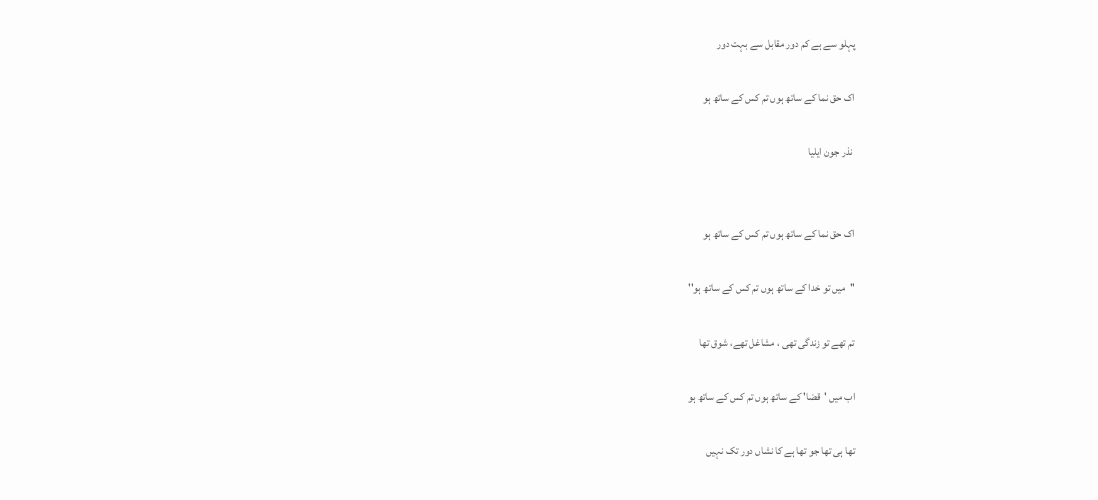پہلو سے ہے کم دور مقابل سے بہت دور

اک حق نما کے ساتھ ہوں تم کس کے ساتھ ہو

 نذر جون ایلیا


اک حق نما کے ساتھ ہوں تم کس کے ساتھ ہو

''میں تو خدا کے ساتھ ہوں تم کس کے ساتھ ہو''

تم تھے تو زندگی تھی ، مشاغل تھے، شوق تھا

اب میں 'قضا' کے ساتھ ہوں تم کس کے ساتھ ہو

تھا ہی تھا جو تھا ہے کا نشاں دور تک نہیں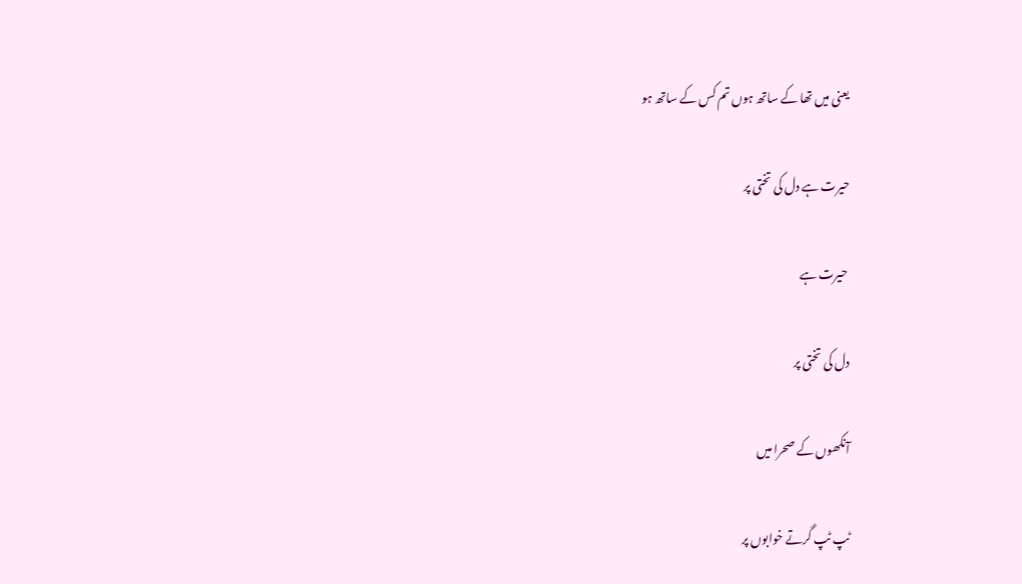یعنی میں تھا کے ساتھ ہوں تم کس کے ساتھ ہو

حیرت ہے دل کی تختی پر

 حیرت ہے

دل کی تختی پر

آنکھوں کے صحرا میں

ٹپ ٹپ گرتے خوابوں پر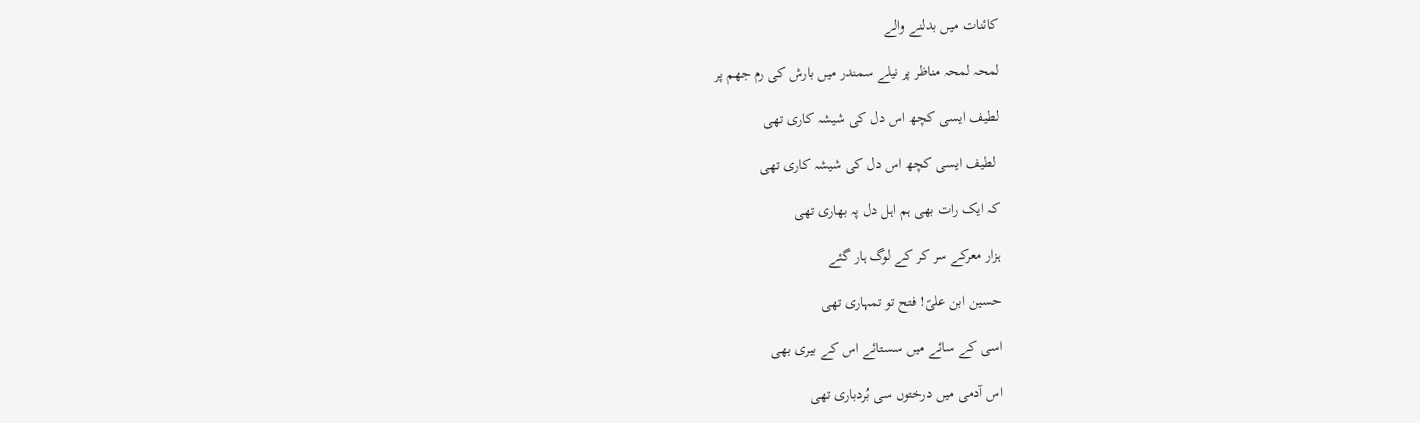کائنات میں بدلنے والے

لمحہ لمحہ مناظر پر نیلے سمندر میں بارش کی رم جھم پر

لطیف ایسی کچھ اس دل کی شیشہ کاری تھی

 لطیف ایسی کچھ اس دل کی شیشہ کاری تھی

کہ ایک رات بھی ہم اہل دل پہ بھاری تھی

ہزار معرکے سر کر کے لوگ ہار گئے

حسین ابن علیؑ! فتح تو تمہاری تھی

اسی کے سائے میں سستائے اس کے بیری بھی

اس آدمی میں درختوں سی بُردباری تھی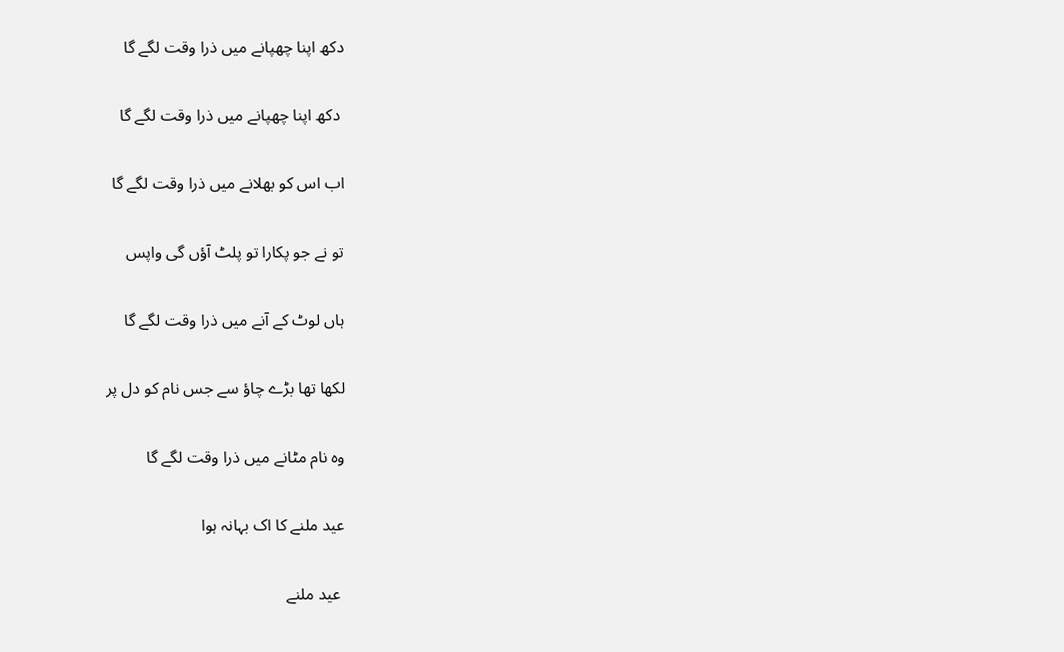دکھ اپنا چھپانے میں ذرا وقت لگے گا

 دکھ اپنا چھپانے میں ذرا وقت لگے گا

اب اس کو بھلانے میں ذرا وقت لگے گا

تو نے جو پکارا تو پلٹ آؤں گی واپس

ہاں لوٹ کے آنے میں ذرا وقت لگے گا

لکھا تھا بڑے چاؤ سے جس نام کو دل پر

وہ نام مٹانے میں ذرا وقت لگے گا

عید ملنے کا اک بہانہ ہوا

 عید ملنے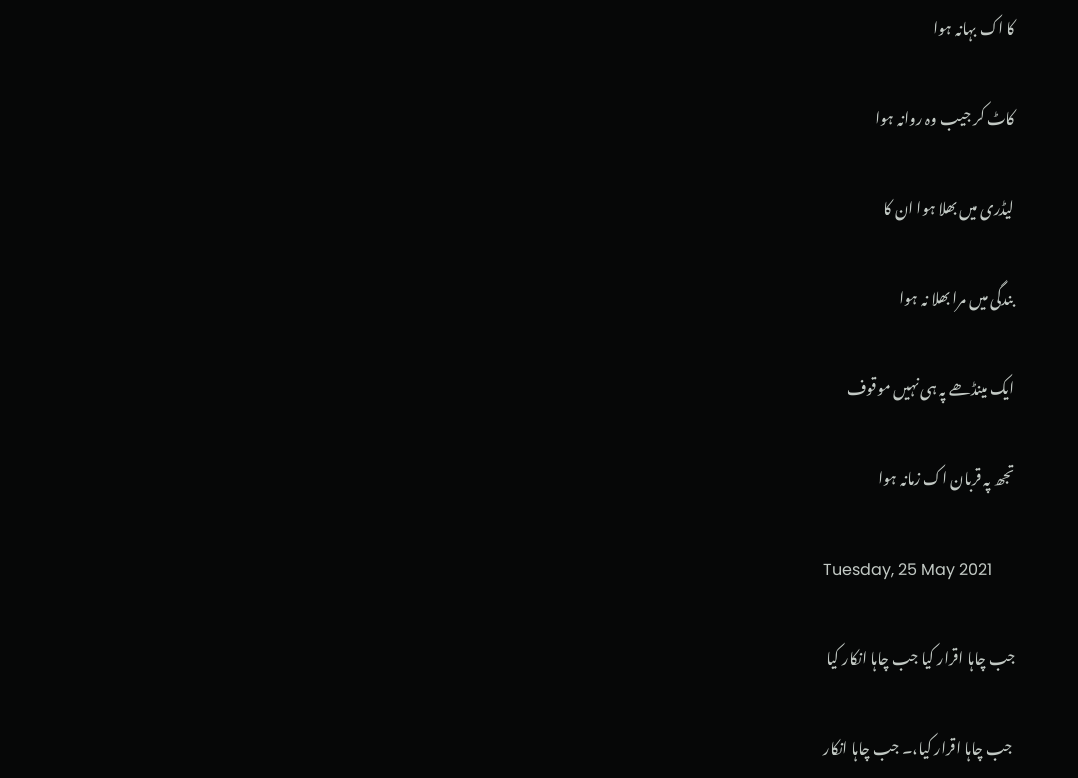کا اک بہانہ ہوا

کاٹ کر جیب وہ روانہ ہوا

لیڈری میں بھلا ہوا ان کا

بندگی میں مرا بھلا نہ ہوا

ایک مینڈھے پہ ہی نہیں موقوف

تجھ پہ قربان اک زمانہ ہوا

Tuesday, 25 May 2021

جب چاہا اقرار کیا جب چاہا انکار کیا

 جب چاہا اقرار کیا،۔ جب چاہا انکار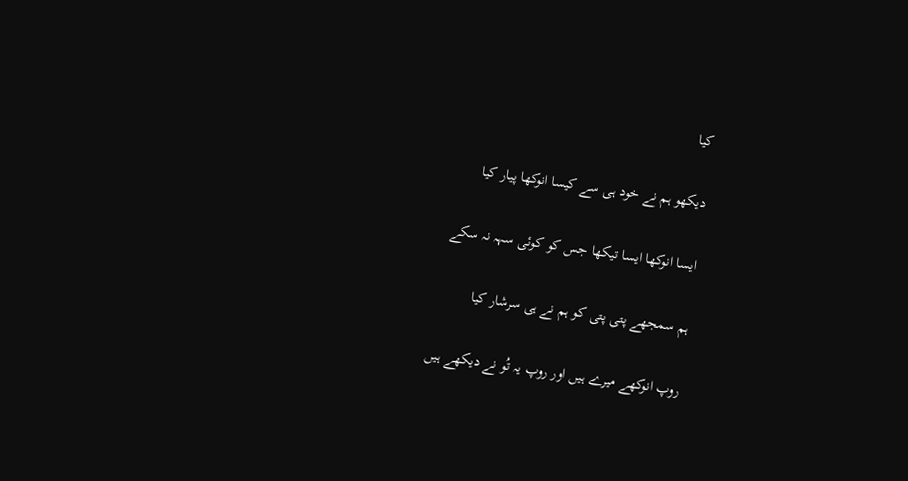کیا

دیکھو ہم نے خود ہی سے کیسا انوکھا پیار کیا

ایسا انوکھا ایسا تیکھا جس کو کوئی سہہ نہ سکے

ہم سمجھے پتی پتی کو ہم نے ہی سرشار کیا

روپ انوکھے میرے ہیں اور روپ یہ تُو نے دیکھے ہیں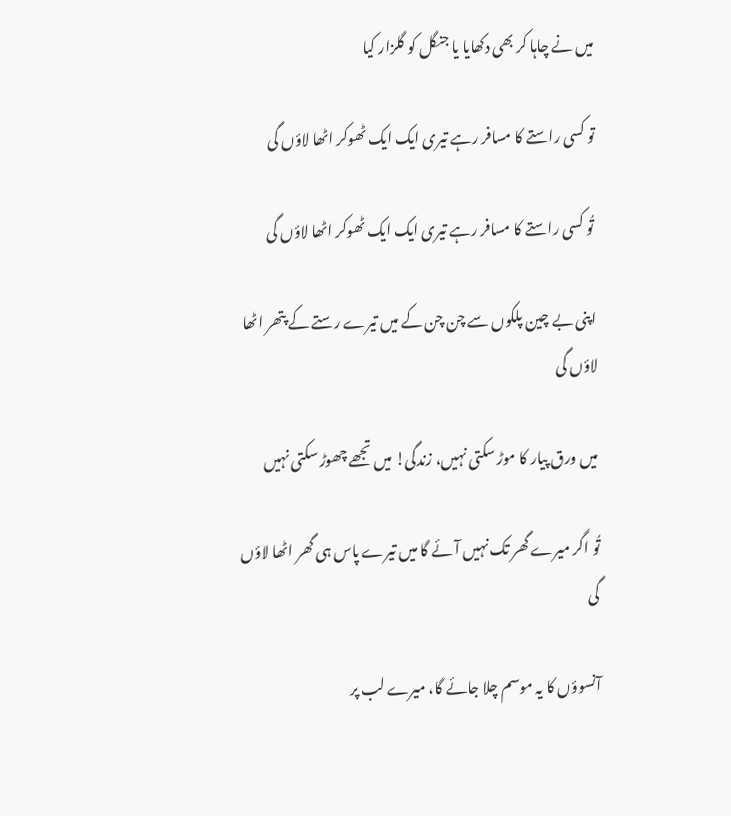میں نے چاہا کر بھی دکھایا یا جنگل کو گلزار کیا

تو کسی راستے کا مسافر رہے تیری ایک ایک ٹھوکر اٹھا لاؤں گی

 تُو کسی راستے کا مسافر رہے تیری ایک ایک ٹھوکر اٹھا لاؤں گی

اپنی بے چین پلکوں سے چن چن کے میں تیرے رستے کے پتھر اٹھا لاؤں گی

میں ورق پیار کا موڑ سکتی نہیں، زندگی! میں تجھے چھوڑ سکتی نہیں

تُو اگر میرے گھر تک نہیں آئے گا میں تیرے پاس ہی گھر اٹھا لاؤں گی

آنسوؤں کا یہ موسم چلا جائے گا، میرے لب پر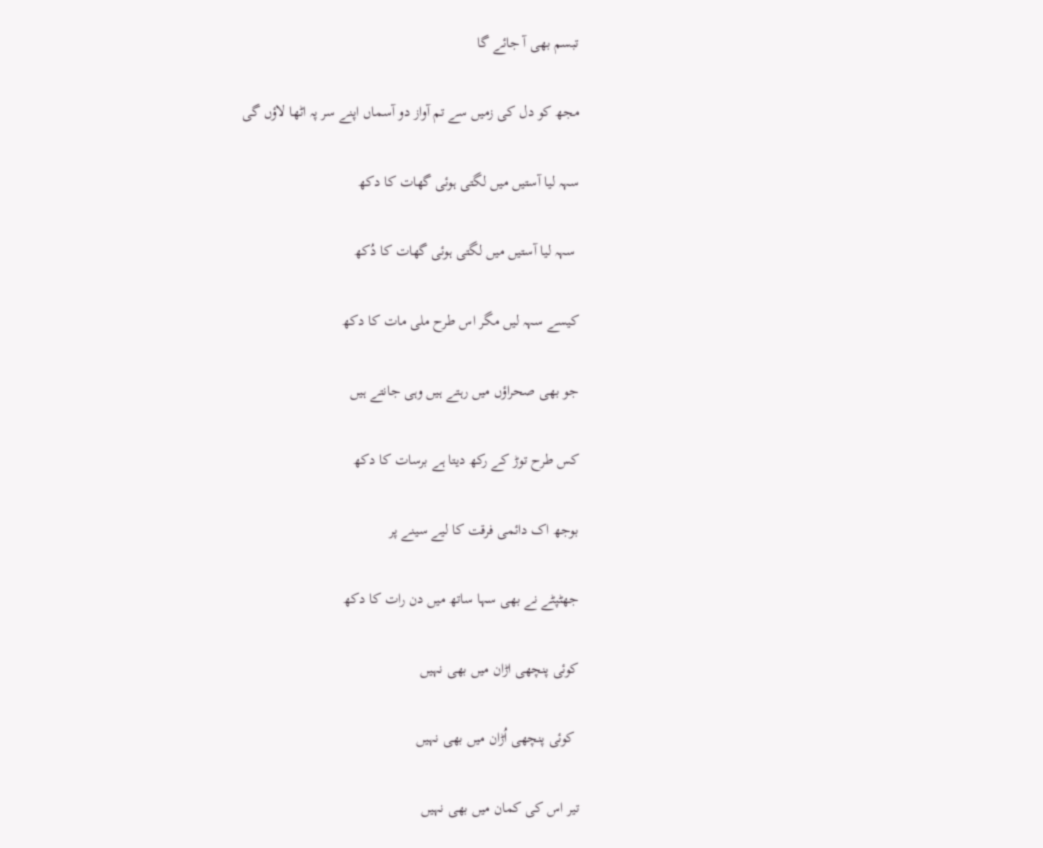تبسم بھی آ جائے گا

مجھ کو دل کی زمیں سے تم آواز دو آسماں اپنے سر پہ اٹھا لاؤں گی

سہہ لیا آستیں میں لگتی ہوئی گھات کا دکھ

 سہہ لیا آستیں میں لگتی ہوئی گھات کا دُکھ

کیسے سہہ لیں مگر اس طرح ملی مات کا دکھ

جو بھی صحراؤں میں رہتے ہیں وہی جانتے ہیں

کس طرح توڑ کے رکھ دیتا ہے برسات کا دکھ

بوجھ اک دائمی فرقت کا لیے سینے پر

جھٹپٹے نے بھی سہا ساتھ میں دن رات کا دکھ

کوئی پنچھی اڑان میں بھی نہیں

 کوئی پنچھی اُڑان میں بھی نہیں

تیر اس کی کمان میں بھی نہیں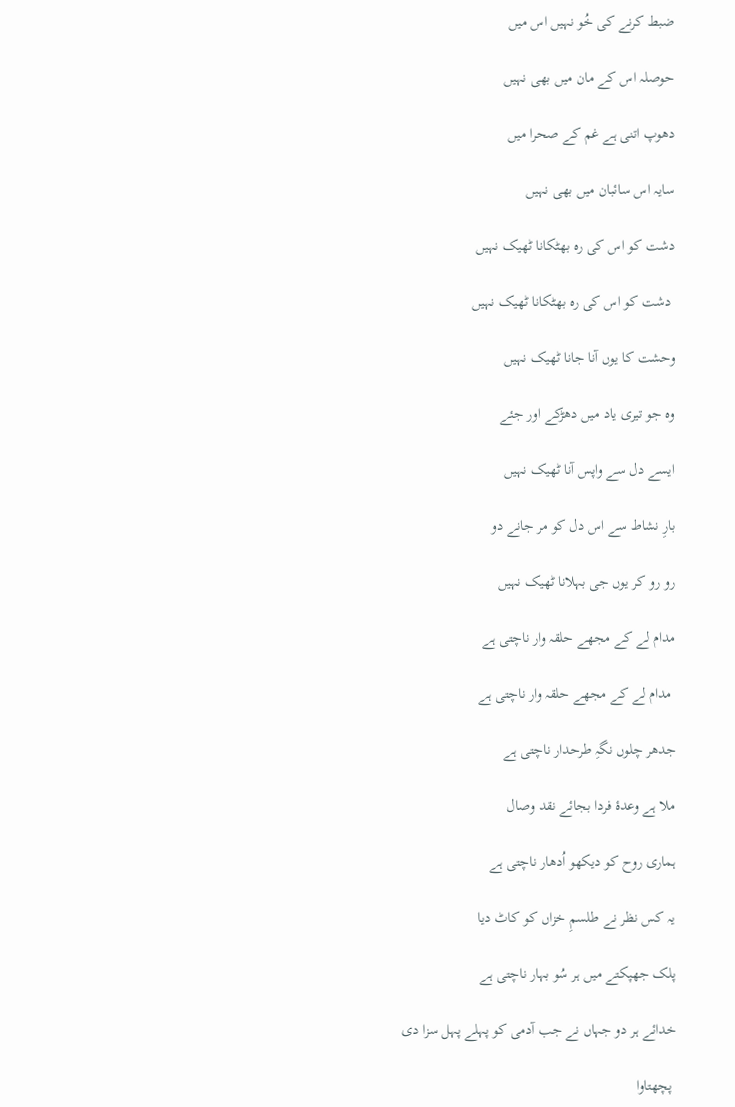ضبط کرنے کی خُو نہیں اس میں

حوصلہ اس کے مان میں بھی نہیں

دھوپ اتنی ہے غم کے صحرا میں

سایہ اس سائبان میں بھی نہیں

دشت کو اس کی رہ بھٹکانا ٹھیک نہیں

 دشت کو اس کی رہ بھٹکانا ٹھیک نہیں

وحشت کا یوں آنا جانا ٹھیک نہیں

وہ جو تیری یاد میں دھڑکے اور جئے

ایسے دل سے واپس آنا ٹھیک نہیں

بارِ نشاط سے اس دل کو مر جانے دو

رو رو کر یوں جی بہلانا ٹھیک نہیں

مدام لے کے مجھے حلقہ وار ناچتی ہے

 مدام لے کے مجھے حلقہ وار ناچتی ہے

جدھر چلوں نگہِ طرحدار ناچتی ہے

ملا ہے وعدۂ فردا بجائے نقد وصال

ہماری روح کو دیکھو اُدھار ناچتی ہے

یہ کس نظر نے طلسمِ خزاں کو کاٹ دیا

پلک جھپکتے میں ہر سُو بہار ناچتی ہے

خدائے ہر دو جہاں نے جب آدمی کو پہلے پہل سزا دی

 پچھتاوا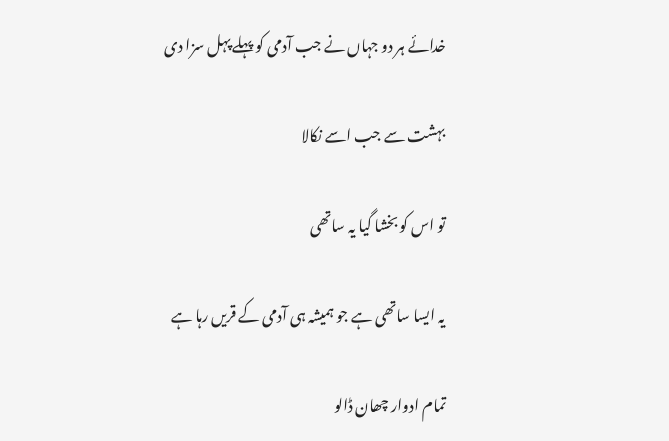خدائے ہر دو جہاں نے جب آدمی کو پہلے پہل سزا دی

بہشت سے جب اسے نکالا

تو اس کو بخشا گیا یہ ساتھی

یہ ایسا ساتھی ہے جو ہمیشہ ہی آدمی کے قریں رہا ہے

تمام ادوار چھان ڈالو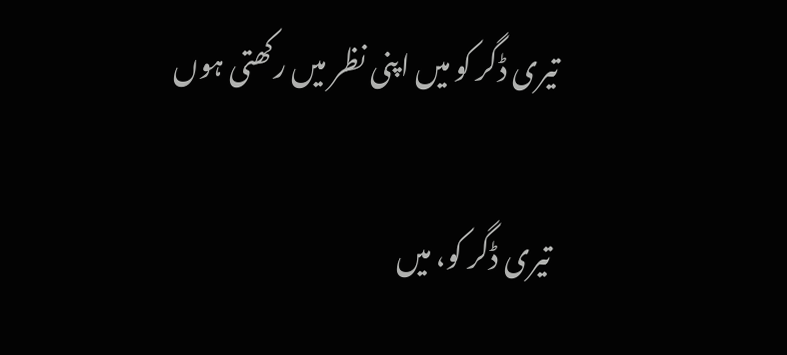تیری ڈگر کو میں اپنی نظر میں رکھتی ہوں

 تیری ڈگر کو، میں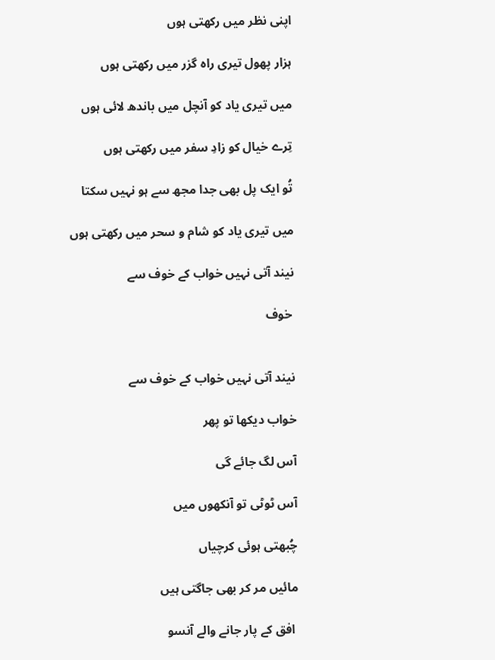اپنی نظر میں رکھتی ہوں

ہزار پھول تیری راہ گزر میں رکھتی ہوں

میں تیری یاد کو آنچل میں باندھ لائی ہوں

تِرے خیال کو زادِ سفر میں رکھتی ہوں

تُو ایک پل بھی جدا مجھ سے ہو نہیں سکتا

میں تیری یاد کو شام و سحر میں رکھتی ہوں

نیند آتی نہیں خواب کے خوف سے

 خوف


نیند آتی نہیں خواب کے خوف سے

خواب دیکھا تو پھر

آس لگ جائے گی

آس ٹوٹی تو آنکھوں میں

چُبھتی ہوئی کرچیاں

مائیں مر کر بھی جاگتی ہیں

 افق کے پار جانے والے آنسو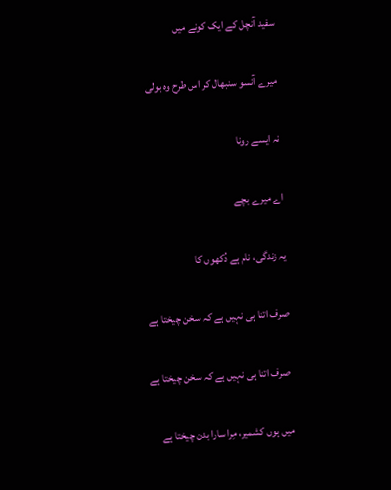سفید آنچل کے ایک کونے میں

میرے آنسو سنبھال کر اس طرح وہ بولی

نہ ایسے رونا

اے میرے بچے

یہ زندگی، نام ہے دُکھوں کا

صرف اتنا ہی نہیں ہے کہ سخن چیختا ہے

 صرف اتنا ہی نہیں ہے کہ سخن چیختا ہے

میں ہوں کشمیر، مِرا سارا بدن چیختا ہے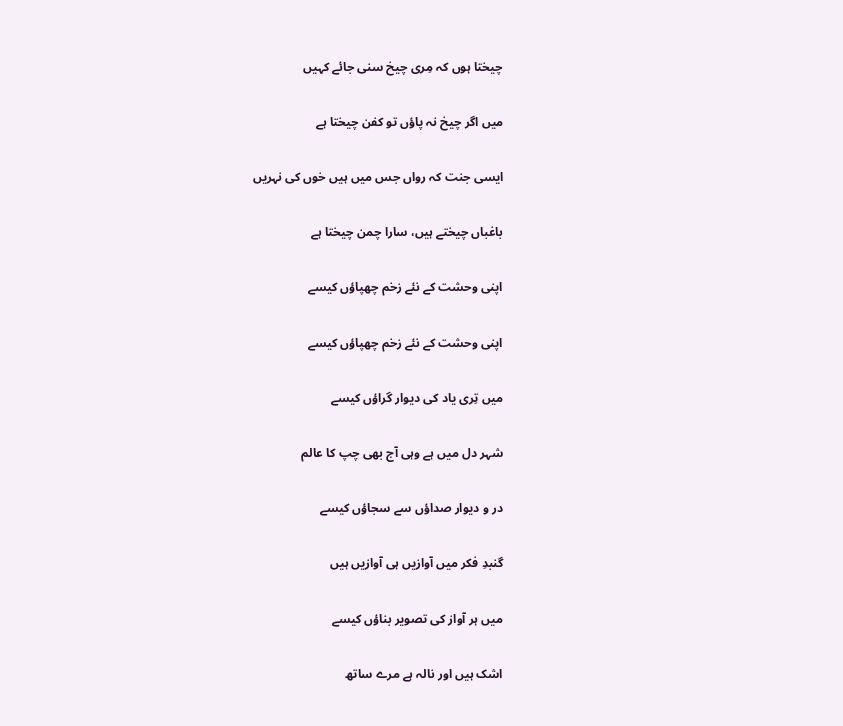چیختا ہوں کہ مِری چیخ سنی جائے کہیں

میں اگر چیخ نہ پاؤں تو کفن چیختا ہے

ایسی جنت کہ رواں جس میں ہیں خوں کی نہریں

باغباں چیختے ہیں، سارا چمن چیختا ہے

اپنی وحشت کے نئے زخم چھپاؤں کیسے

اپنی وحشت کے نئے زخم چھپاؤں کیسے

میں تِری یاد کی دیوار گراؤں کیسے

شہر دل میں ہے وہی آج بھی چپ کا عالم

در و دیوار صداؤں سے سجاؤں کیسے

گنبدِ فکر میں آوازیں ہی آوازیں ہیں

میں ہر آواز کی تصویر بناؤں کیسے

اشک ہیں اور نالہ ہے مرے ساتھ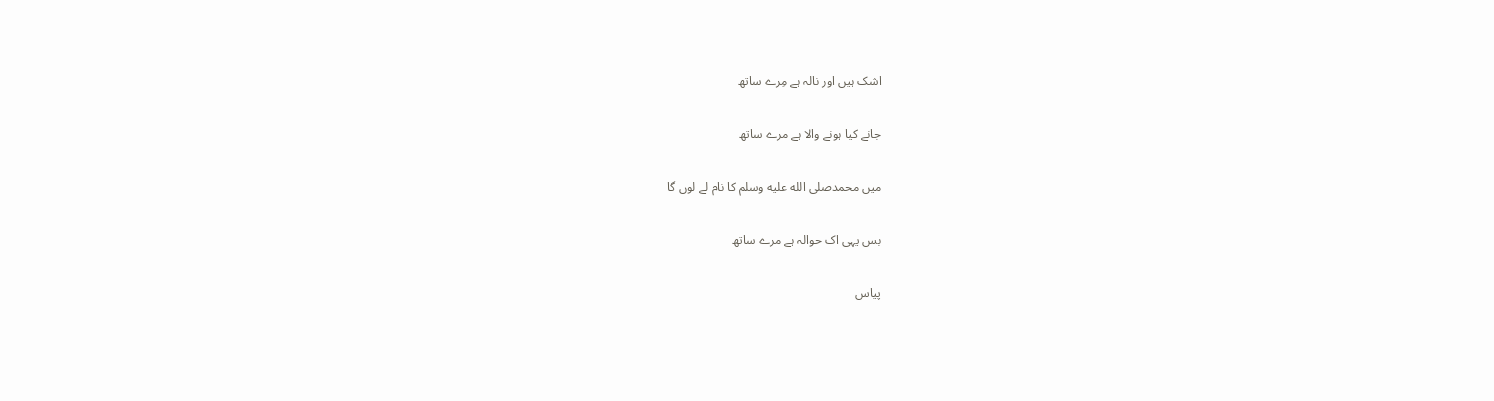اشک ہیں اور نالہ ہے مِرے ساتھ

جانے کیا ہونے والا ہے مرے ساتھ

میں محمدصلى الله عليه وسلم کا نام لے لوں گا

بس یہی اک حوالہ ہے مرے ساتھ

پیاس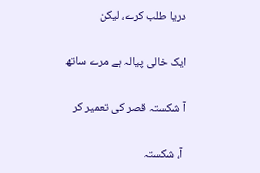دریا طلب کرے، لیکن

ایک خالی پیالہ ہے مرے ساتھ

آ شکستہ قصر کی تعمیر کر

 آ، شکستہ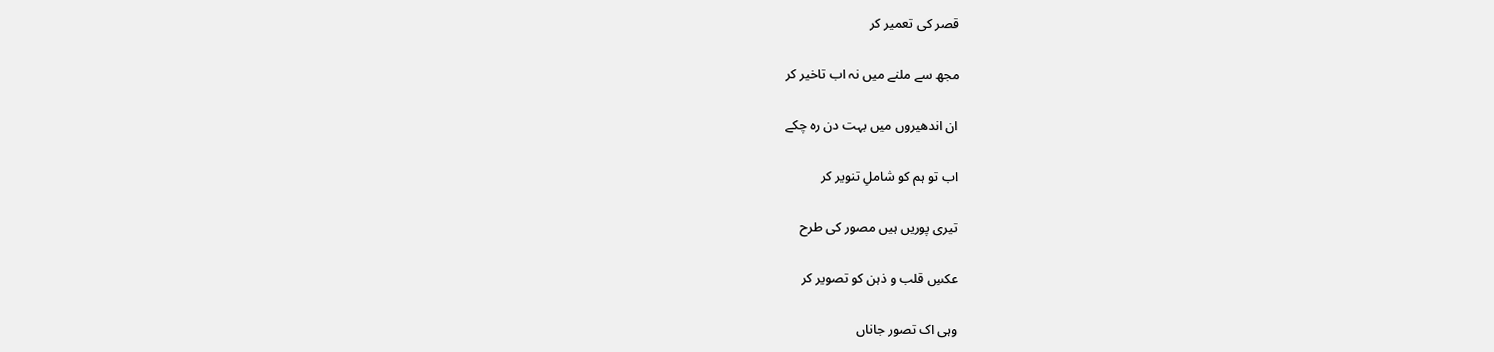قصر کی تعمیر کر

مجھ سے ملنے میں نہ اب تاخیر کر

ان اندھیروں میں بہت دن رہ چکے

اب تو ہم کو شاملِ تنویر کر

تیری پوریں ہیں مصور کی طرح

عکسِ قلب و ذہن کو تصویر کر

وہی اک تصور جاناں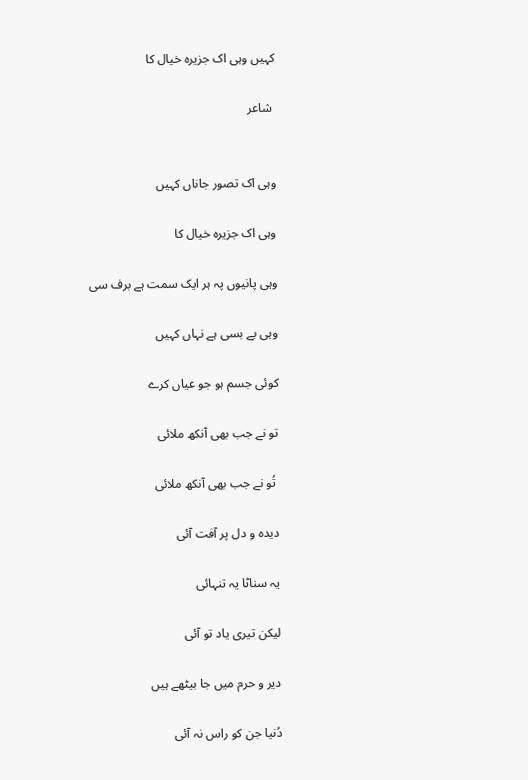کہیں وہی اک جزیرہ خیال کا

 شاعر


وہی اک تصور جاناں کہیں

وہی اک جزیرہ خیال کا

وہی پانیوں پہ ہر ایک سمت ہے برف سی

وہی بے بسی ہے نہاں کہیں

کوئی جسم ہو جو عیاں کرے

تو نے جب بھی آنکھ ملائی

 تُو نے جب بھی آنکھ ملائی

دیدہ و دل پر آفت آئی

یہ سناٹا یہ تنہائی

لیکن تیری یاد تو آئی

دیر و حرم میں جا بیٹھے ہیں

دُنیا جن کو راس نہ آئی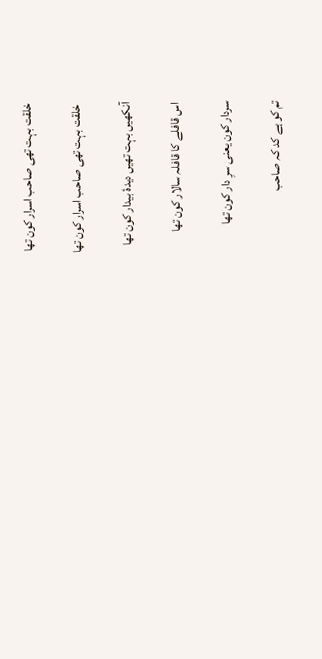خلقت بہت تهی صاحب اسرار کون تها

 خلقت بہت تهی صاحب اسرار کون تها

آنکھیں بہت تھیں دیدۂ بیدار کون تھا

اس قافلے کا قافلہ سالار کون تھا

سردار کون یعنی سرِ دار کون تها

تم کو ہے کد کہ صاحب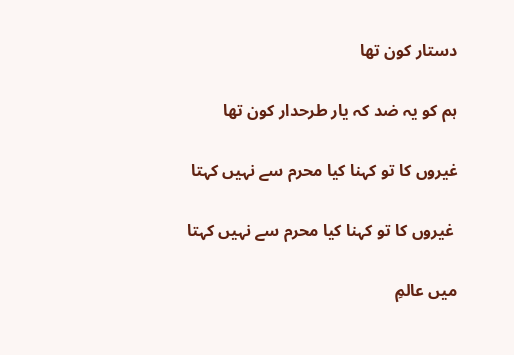دستار کون تها

ہم کو یہ ضد کہ یار طرحدار کون تها

غیروں کا تو کہنا کیا محرم سے نہیں کہتا

 غیروں کا تو کہنا کیا محرم سے نہیں کہتا

میں عالمِ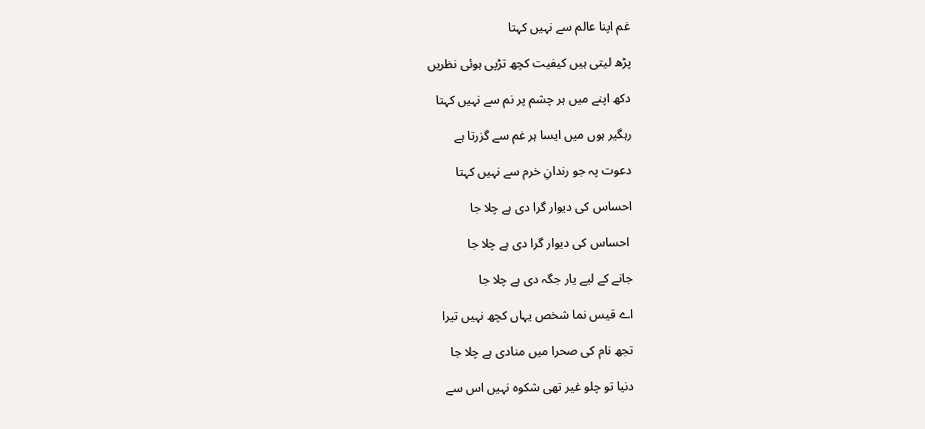غم اپنا عالم سے نہیں کہتا

پڑھ لیتی ہیں کیفیت کچھ تڑپی ہوئی نظریں

دکھ اپنے میں ہر چشم پر نم سے نہیں کہتا

رہگیر ہوں میں ایسا ہر غم سے گزرتا ہے

دعوت پہ جو رندانِ خرم سے نہیں کہتا

احساس کی دیوار گرا دی ہے چلا جا

 احساس کی دیوار گرا دی ہے چلا جا

جانے کے لیے یار جگہ دی ہے چلا جا

اے قیس نما شخص یہاں کچھ نہیں تیرا

تجھ نام کی صحرا میں منادی ہے چلا جا

دنیا تو چلو غیر تھی شکوہ نہیں اس سے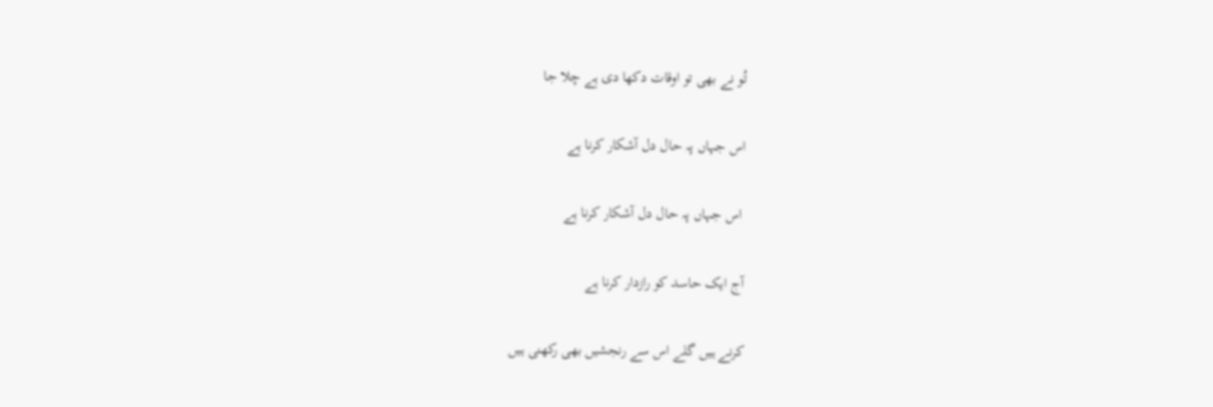تُو نے بھی تو اوقات دکھا دی ہے چلا جا

اس جہاں پہ حال دل آشکار کرنا ہے

 اس جہاں پہ حال دل آشکار کرنا ہے

آج ایک حاسد کو رازدار کرنا ہے

کرنے ہیں گلے اس سے رنجشیں بھی رکھنی ہیں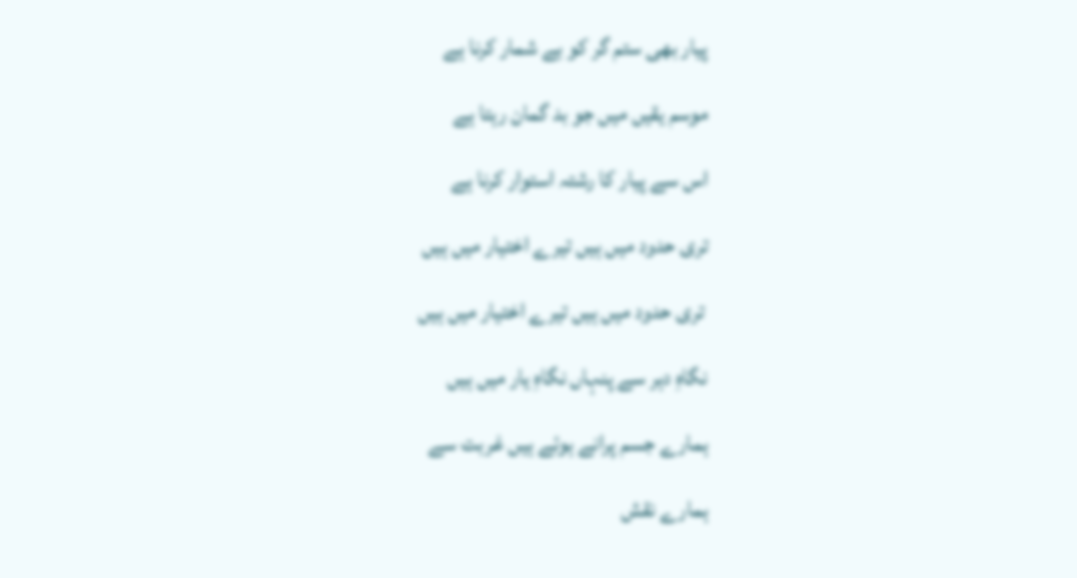پیار بھی ستم گر کو بے شمار کرنا ہے

موسم یقیں میں جو بد گمان رہتا ہے

اس سے پیار کا رشتہ استوار کرنا ہے

تری حدود میں ہیں تیرے اختیار میں ہیں

 تری حدود میں ہیں تیرے اختیار میں ہیں

نگاہِ دہر سے پنہاں نگاہِ یار میں ہیں

ہمارے جسم پرانے ہوئے ہیں غربت سے

ہمارے نقش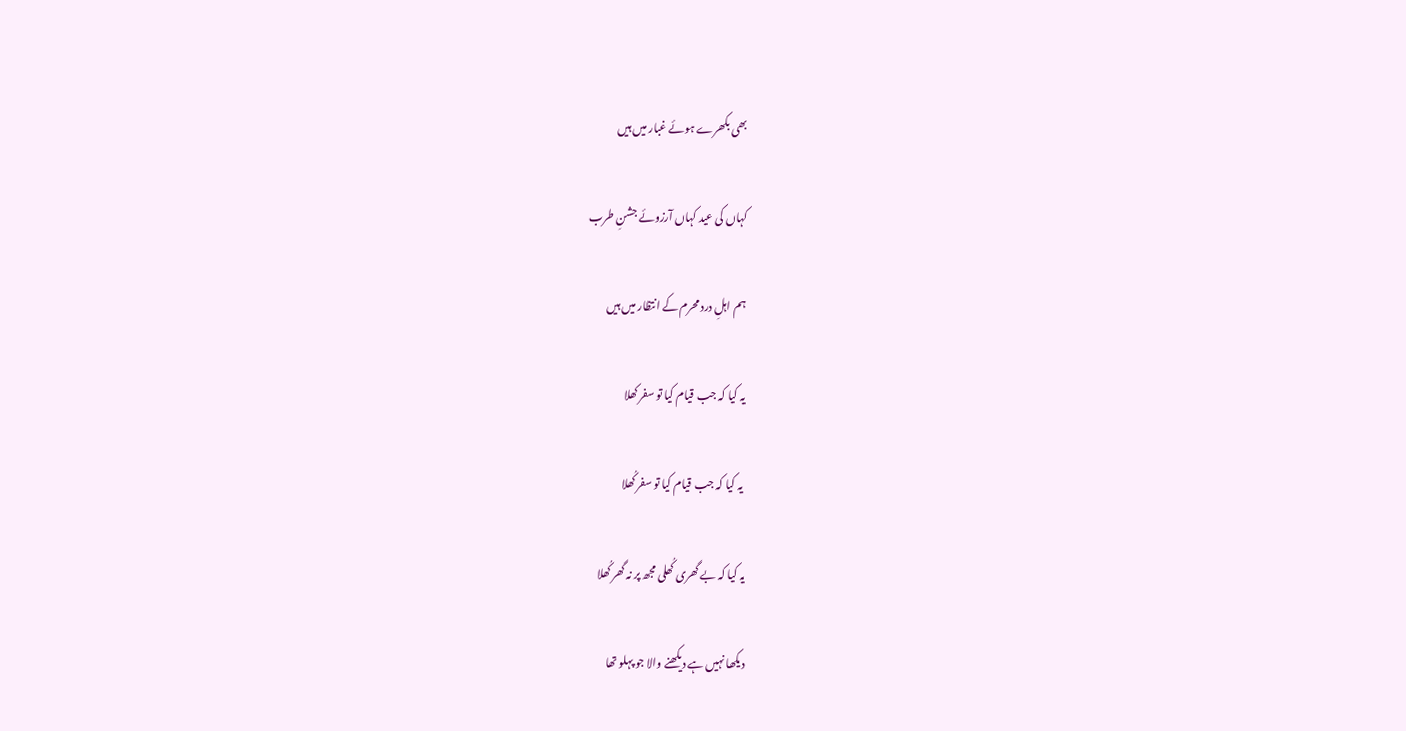بھی بکھرے ہوئے غبار میں ہیں

کہاں کی عید کہاں آرزوئے جشنِ طرب

ہم اہلِ درد محرم کے انتظار میں ہیں

یہ کیا کہ جب قیام کیا تو سفر کھلا

 یہ کیا کہ جب قیام کیا تو سفر کُھلا

یہ کیا کہ بے گھری کُھلی مجھ پر نہ گھر کُھلا

دیکھا نہیں ہے دیکھنے والا جو پہلو تھا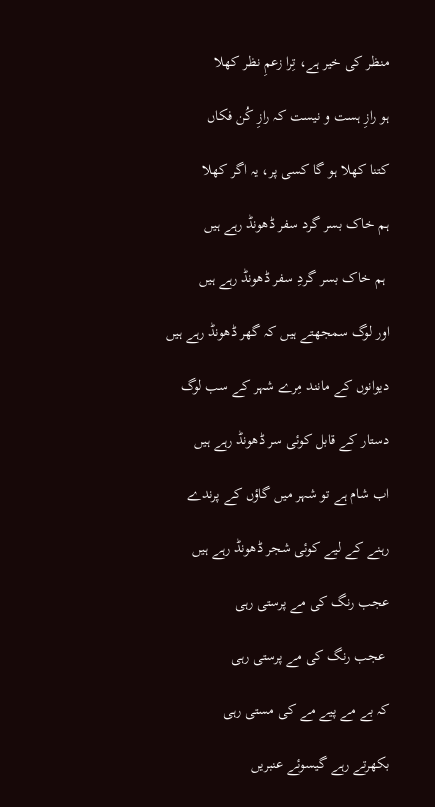منظر کی خیر ہے، تِرا زعمِ نظر کھلا

ہو رازِ ہست و نیست کہ رازِ کُن فکاں

کتنا کھلا ہو گا کسی پر، یہ اگر کھلا

ہم خاک بسر گرد سفر ڈھونڈ رہے ہیں

 ہم خاک بسر گردِ سفر ڈھونڈ رہے ہیں

اور لوگ سمجھتے ہیں کہ گھر ڈھونڈ رہے ہیں

دیوانوں کے مانند مِرے شہر کے سب لوگ

دستار کے قابل کوئی سر ڈھونڈ رہے ہیں

اب شام ہے تو شہر میں گاؤں کے پرندے

رہنے کے لیے کوئی شجر ڈھونڈ رہے ہیں

عجب رنگ کی مے پرستی رہی

 عجب رنگ کی مے پرستی رہی

کہ بے مے پیے مے کی مستی رہی

بکھرتے رہے گیسوئے عنبریں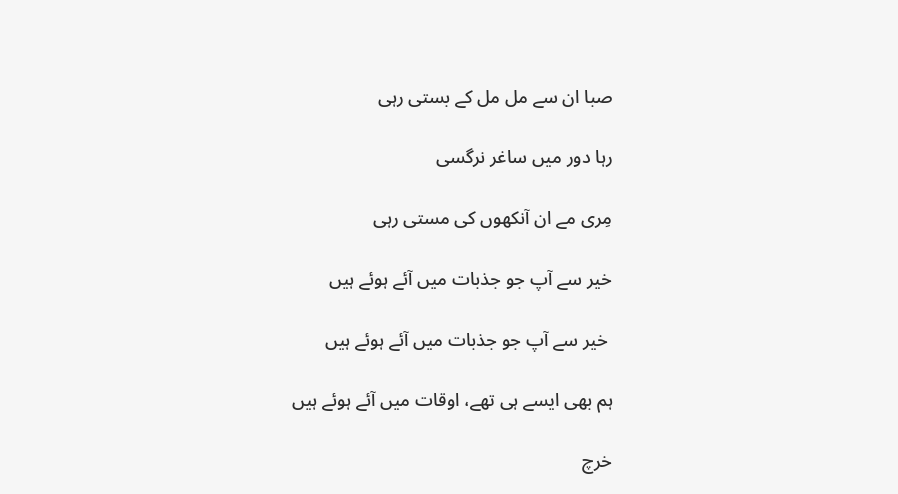صبا ان سے مل مل کے بستی رہی

رہا دور میں ساغر نرگسی

مِری مے ان آنکھوں کی مستی رہی

خیر سے آپ جو جذبات میں آئے ہوئے ہیں

 خیر سے آپ جو جذبات میں آئے ہوئے ہیں

ہم بھی ایسے ہی تھے، اوقات میں آئے ہوئے ہیں

خرچ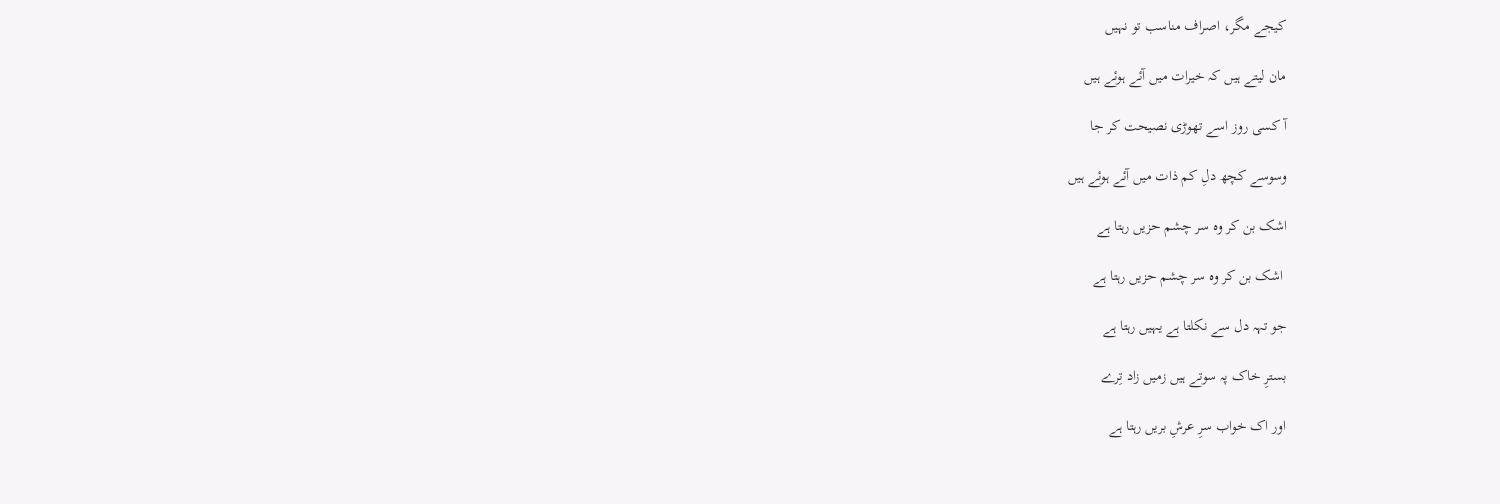کیجے مگر، اصراف مناسب تو نہیں

مان لیتے ہیں کہ خیرات میں آئے ہوئے ہیں

آ کسی روز اسے تھوڑی نصیحت کر جا

وسوسے کچھ دلِ کم ذات میں آئے ہوئے ہیں

اشک بن کر وہ سر چشم حزیں رہتا ہے

 اشک بن کر وہ سر چشم حزیں رہتا ہے

جو تہہ دل سے نکلتا ہے یہیں رہتا ہے

بسترِ خاک پہ سوتے ہیں زمیں زاد تِرے

اور اک خواب سرِ عرشِ بریں رہتا ہے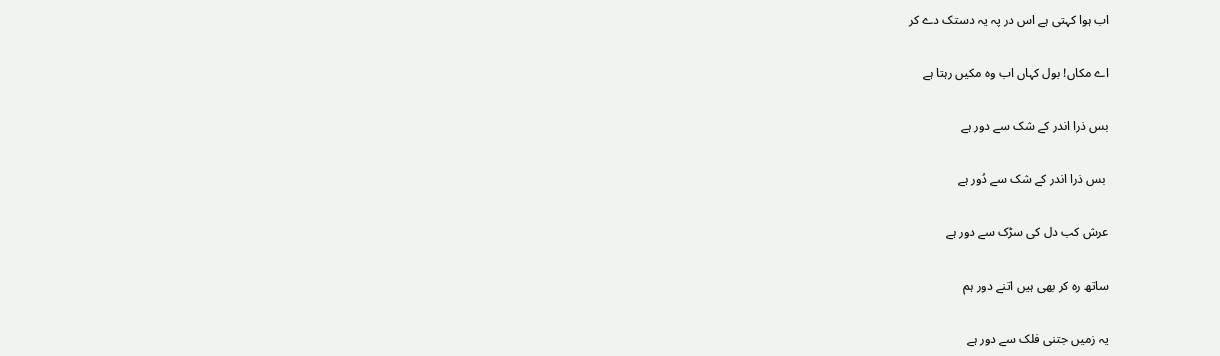اب ہوا کہتی ہے اس در پہ یہ دستک دے کر

اے مکاں! بول کہاں اب وہ مکیں رہتا ہے

بس ذرا اندر کے شک سے دور ہے

 بس ذرا اندر کے شک سے دُور ہے

عرش کب دل کی سڑک سے دور ہے

ساتھ رہ کر بھی ہیں اتنے دور ہم

یہ زمیں جتنی فلک سے دور ہے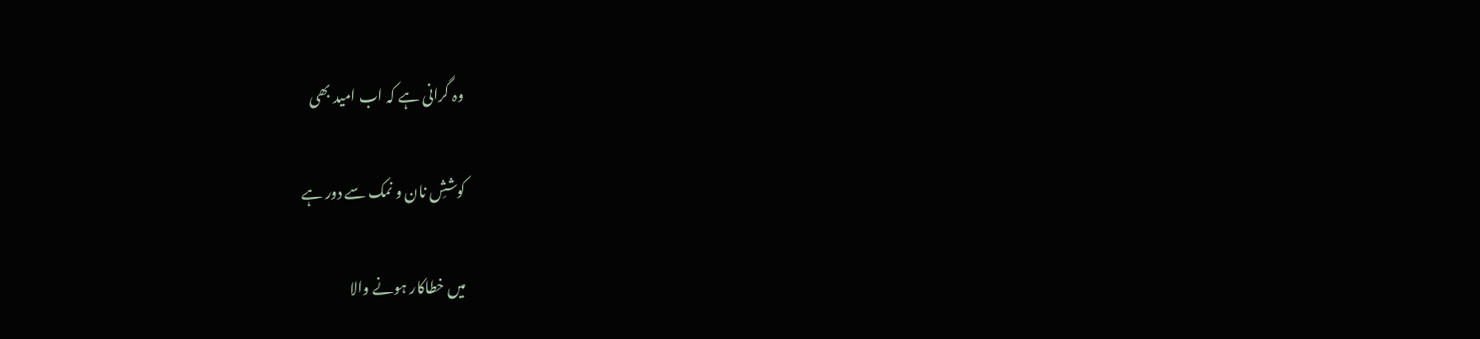وہ گرانی ہے کہ اب امید بھی

کوششِ نان و نمک سے دور ہے

میں خطاکار ہونے والا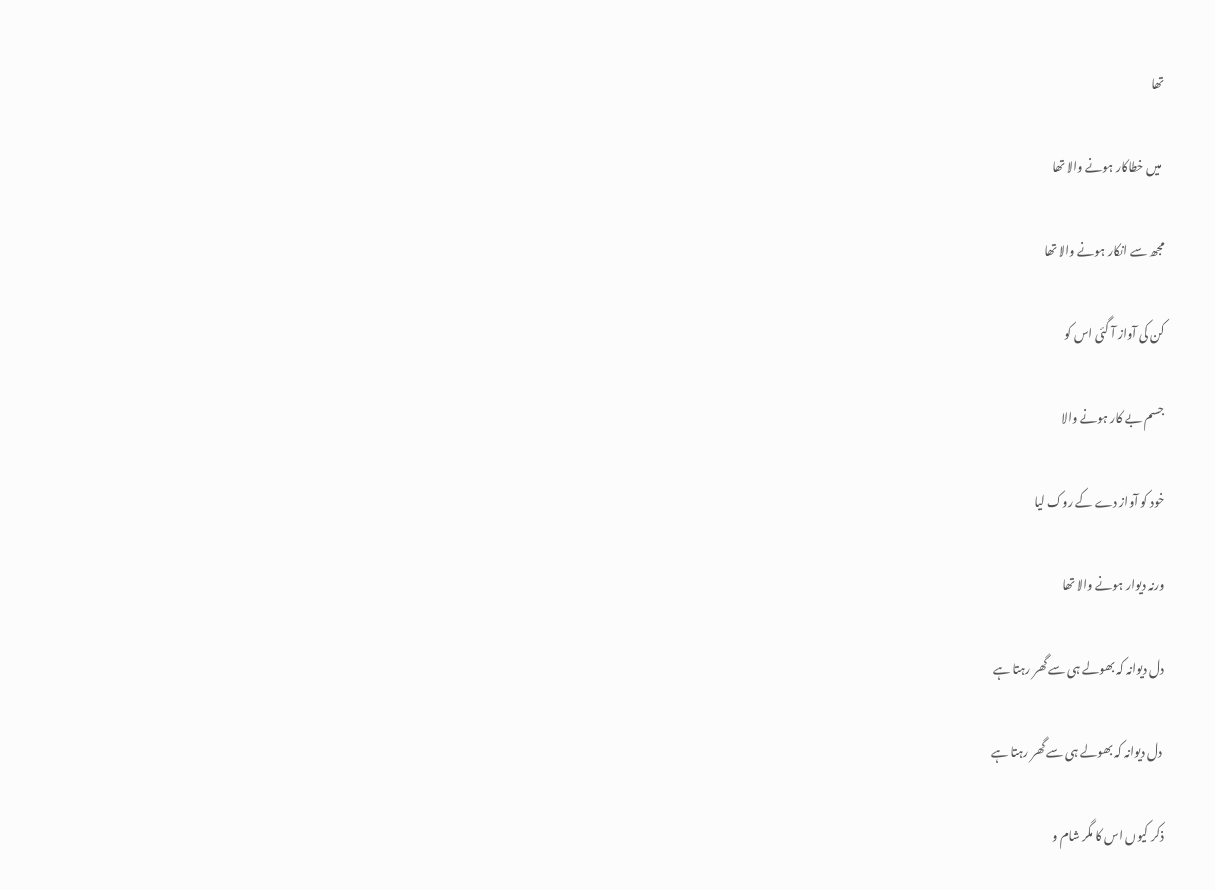تھا

 میں خطاکار ہونے والا تھا

مجھ سے انکار ہونے والا تھا

کن کی آواز آ گئی اس کو

جسم بے کار ہونے والا

خود کو آواز دے کے روک لیا

ورنہ دیوار ہونے والا تھا

دل دیوانہ کہ بھولے ہی سے گھر رہتا ہے

 دل دیوانہ کہ بھولے ہی سے گھر رہتا ہے

ذکر کیوں اس کا مگر شام و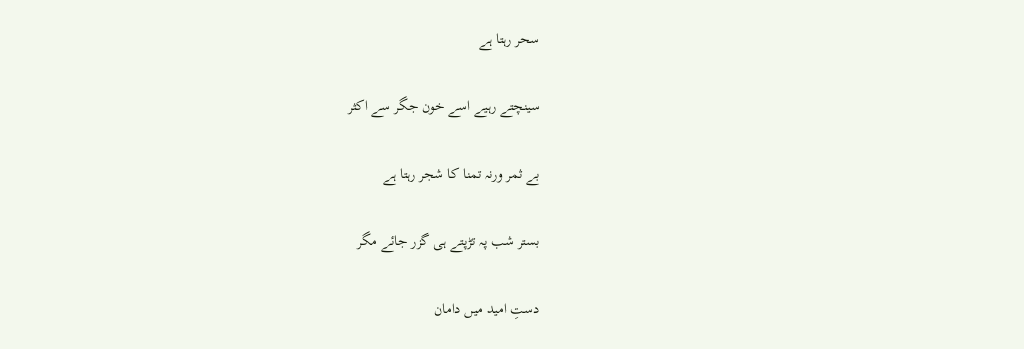سحر رہتا ہے

سینچتے رہیے اسے خون جگر سے اکثر

بے ثمر ورنہ تمنا کا شجر رہتا ہے

بستر شب پہ تڑپتے ہی گزر جائے مگر

دستِ امید میں دامان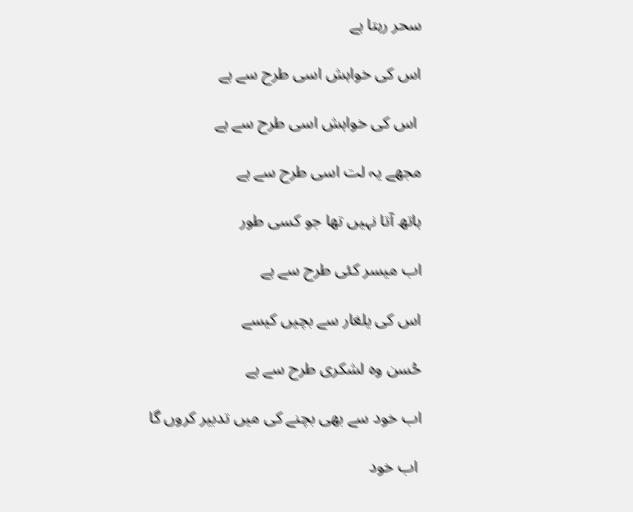سحر رہتا ہے

اس کی خواہش اسی طرح سے ہے

 اس کی خواہش اسی طرح سے ہے

مجھے یہ لت اسی طرح سے ہے

ہاتھ آتا نہیں تھا جو کسی طور

اب میسر کئی طرح سے ہے

اس کی یلغار سے بچیں کیسے

حُسن وہ لشکری طرح سے ہے

اب خود سے بھی بچنے کی میں تدبیر کروں گا

 اب خود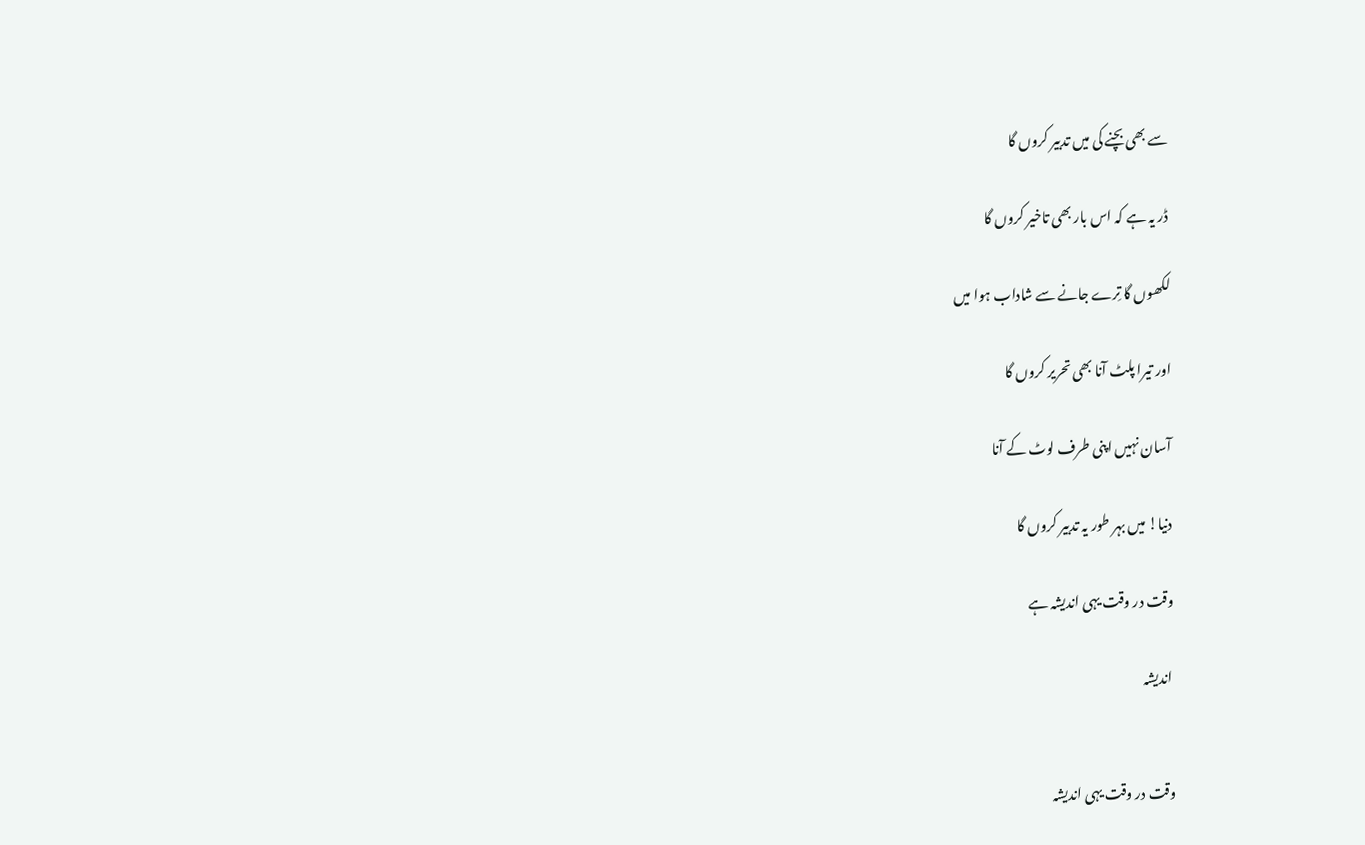سے بھی بچنے کی میں تدبیر کروں گا

ڈر یہ ہے کہ اس بار بھی تاخیر کروں گا

لکھوں گا تِرے جانے سے شاداب ہوا میں

اور تیرا پلٹ آنا بھی تحریر کروں گا

آسان نہیں اپنی طرف لوٹ کے آنا

دنیا! میں بہر طور یہ تدبیر کروں گا

وقت در وقت یہی اندیشہ ہے

 اندیشہ


وقت در وقت یہی اندیشہ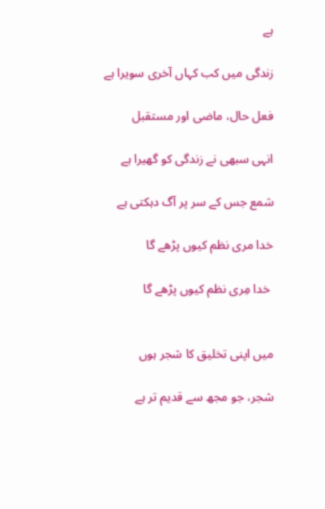ہے

زندگی میں کب کہاں آخری سویرا ہے

فعل حال، ماضی اور مستقبل

انہی سبھی نے زندگی کو گھیرا ہے

شمع جس کے سر پر آگ دہکتی ہے

خدا مری نظم کیوں پڑھے گا

 خدا مِری نظم کیوں پڑھے گا


میں اپنی تخلیق کا شجر ہوں

شجر، جو مجھ سے قدیم تر ہے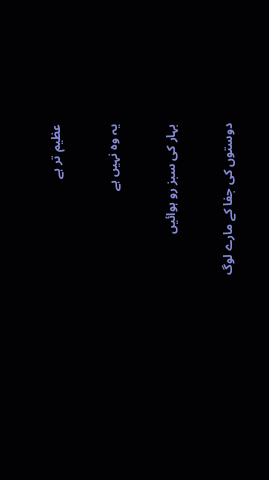عظیم تر ہے

یہ وہ نہیں ہے

بہار کی سبز رو ہوائیں

دوستوں کی جفا کے مارے لوگ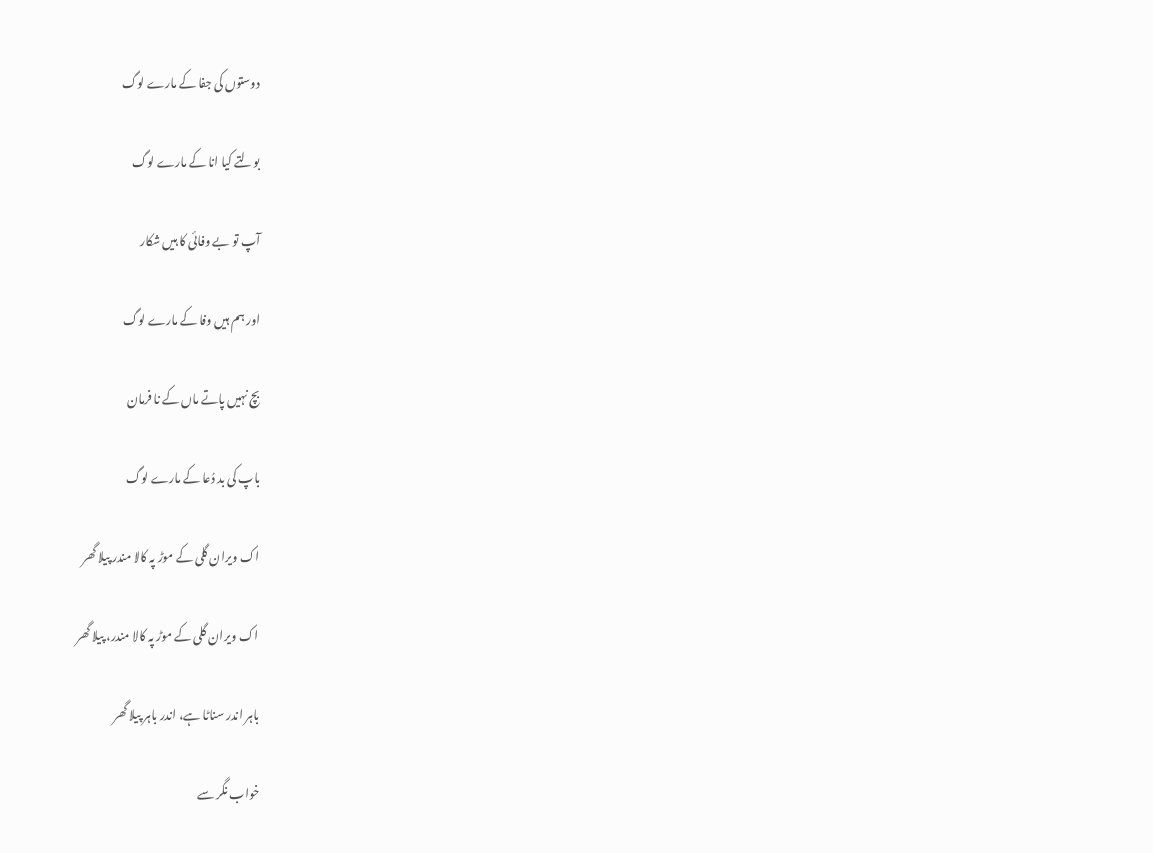دوستوں کی جفا کے مارے لوگ

بولتے کیا انا کے مارے لوگ

آپ تو بے وفائی کا ہیں شکار

اور ہم ہیں وفا کے مارے لوگ

بچ نہیں پاتے ماں کے نا فرمان

باپ کی بد دُعا کے مارے لوگ

اک ویران گلی کے موڑ پہ کالا مندر پیلا گھر

 اک ویران گلی کے موڑ پہ کالا مندر، پیلا گھر

باہر اندر سناٹا ہے، اندر باہر پیلا گھر

خواب نگر سے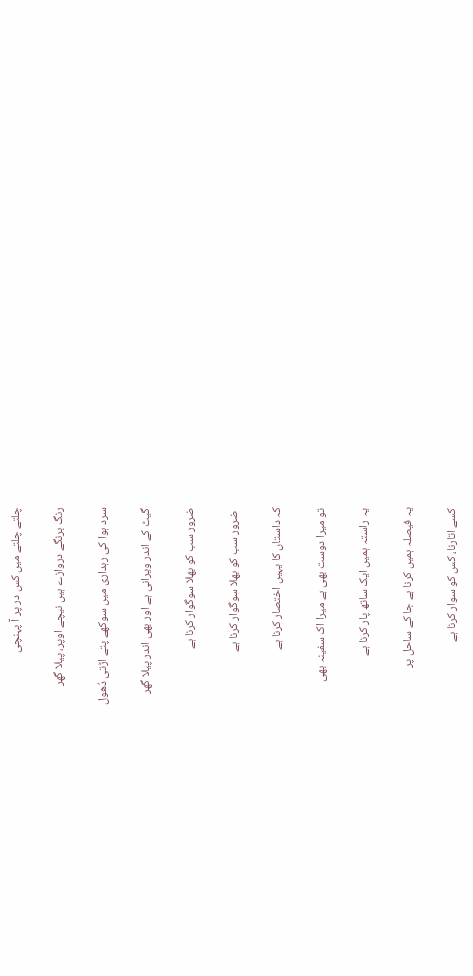چلتے چلتے میں کس در پر آ پہنچی

رنگ برنگے دروازے ہیں نیچے اوپر، پیلا گھر

سرد ہوا کی رہداری میں سوکھے پتے اڑتی دُھول

گیٹ کے اندر ویرانی ہے اور بھی اندر پیلا گھر

ضرور سب کو بھلا سوگوار کرنا ہے

 ضرور سب کو بھلا سوگوار کرنا ہے

کہ داستاں کا یہیں اختصار کرنا ہے

تو میرا دوست بھی ہے میرا اک سفینہ بھی

یہ راستہ ہمیں ایک ساتھ پار کرنا ہے

یہ فیصلہ ہمیں کرنا ہے جا کے ساحل پر

کسے اتارنا، کس کو سوار کرنا ہے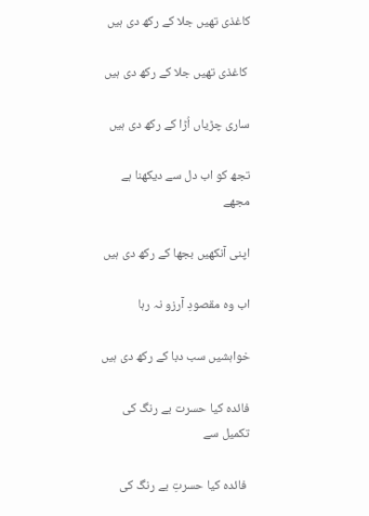کاغذی تھیں جلا کے رکھ دی ہیں

 کاغذی تھیں جلا کے رکھ دی ہیں

ساری چڑیاں اُڑا کے رکھ دی ہیں

تجھ کو اب دل سے دیکھنا ہے مجھے

اپنی آنکھیں بجھا کے رکھ دی ہیں

اب وہ مقصودِ آرزو نہ رہا

خواہشیں سب دبا کے رکھ دی ہیں

فائدہ کیا حسرت بے رنگ کی تکمیل سے

 فائدہ کیا حسرتِ بے رنگ کی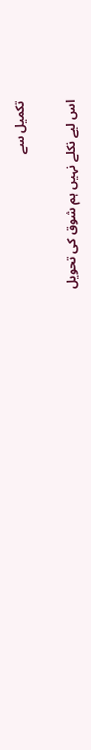تکمیل سے

اس لیے نکلے نہیں ہم شوق کی تحویل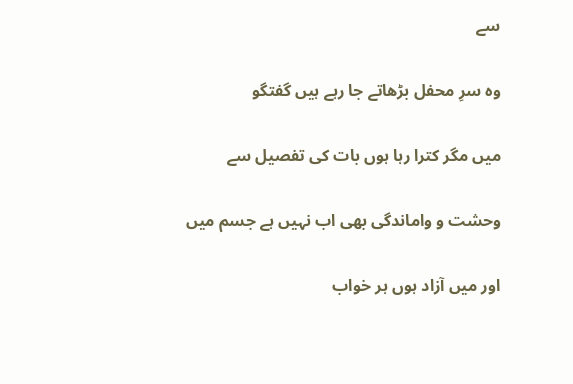سے

وہ سرِ محفل بڑھاتے جا رہے ہیں گفتگو

میں مگر کترا رہا ہوں بات کی تفصیل سے

وحشت و واماندگی بھی اب نہیں ہے جسم میں

اور میں آزاد ہوں ہر خواب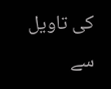کی تاویل سے